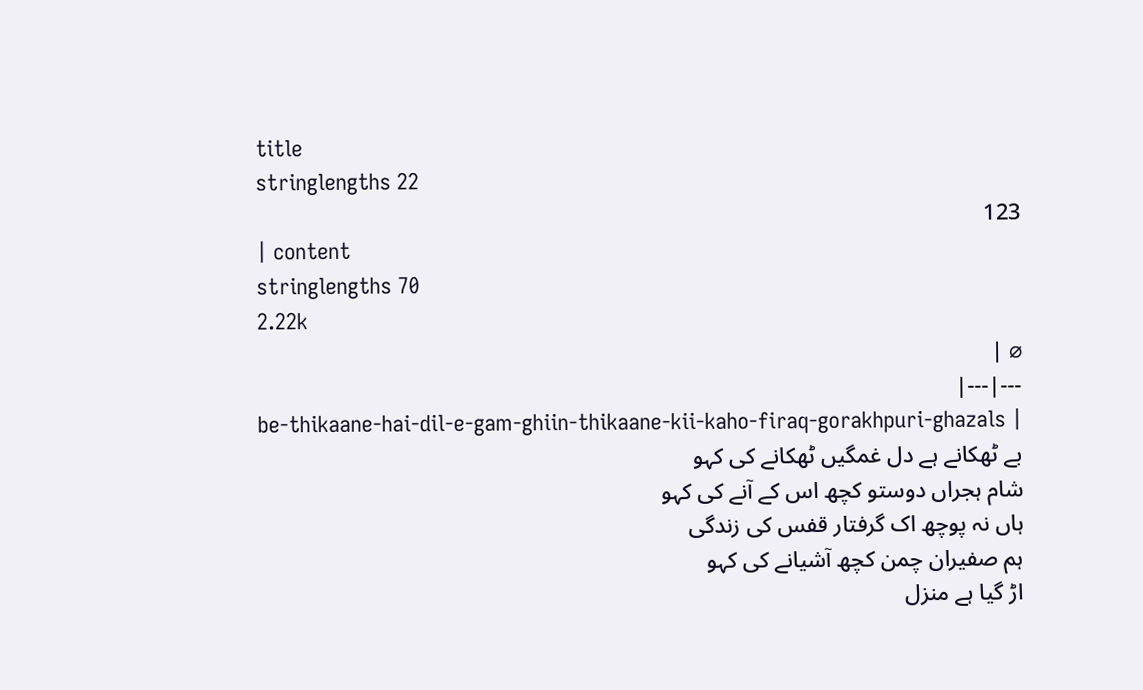title
stringlengths 22
123
| content
stringlengths 70
2.22k
⌀ |
---|---|
be-thikaane-hai-dil-e-gam-ghiin-thikaane-kii-kaho-firaq-gorakhpuri-ghazals |
بے ٹھکانے ہے دل غمگیں ٹھکانے کی کہو
شام ہجراں دوستو کچھ اس کے آنے کی کہو
ہاں نہ پوچھ اک گرفتار قفس کی زندگی
ہم صفیران چمن کچھ آشیانے کی کہو
اڑ گیا ہے منزل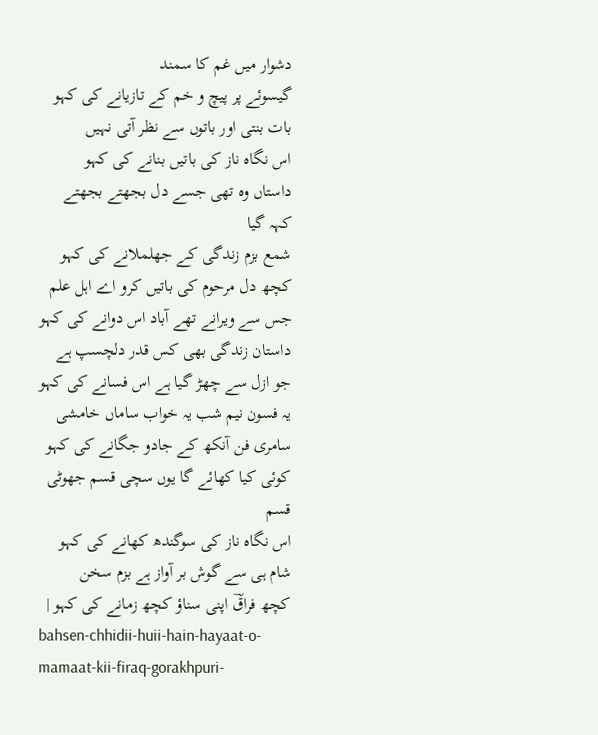دشوار میں غم کا سمند
گیسوئے پر پیچ و خم کے تازیانے کی کہو
بات بنتی اور باتوں سے نظر آتی نہیں
اس نگاہ ناز کی باتیں بنانے کی کہو
داستاں وہ تھی جسے دل بجھتے بجھتے کہہ گیا
شمع بزم زندگی کے جھلملانے کی کہو
کچھ دل مرحوم کی باتیں کرو اے اہل علم
جس سے ویرانے تھے آباد اس دوانے کی کہو
داستان زندگی بھی کس قدر دلچسپ ہے
جو ازل سے چھڑ گیا ہے اس فسانے کی کہو
یہ فسون نیم شب یہ خواب ساماں خامشی
سامری فن آنکھ کے جادو جگانے کی کہو
کوئی کیا کھائے گا یوں سچی قسم جھوٹی قسم
اس نگاہ ناز کی سوگندھ کھانے کی کہو
شام ہی سے گوش بر آواز ہے بزم سخن
کچھ فراقؔ اپنی سناؤ کچھ زمانے کی کہو |
bahsen-chhidii-huii-hain-hayaat-o-mamaat-kii-firaq-gorakhpuri-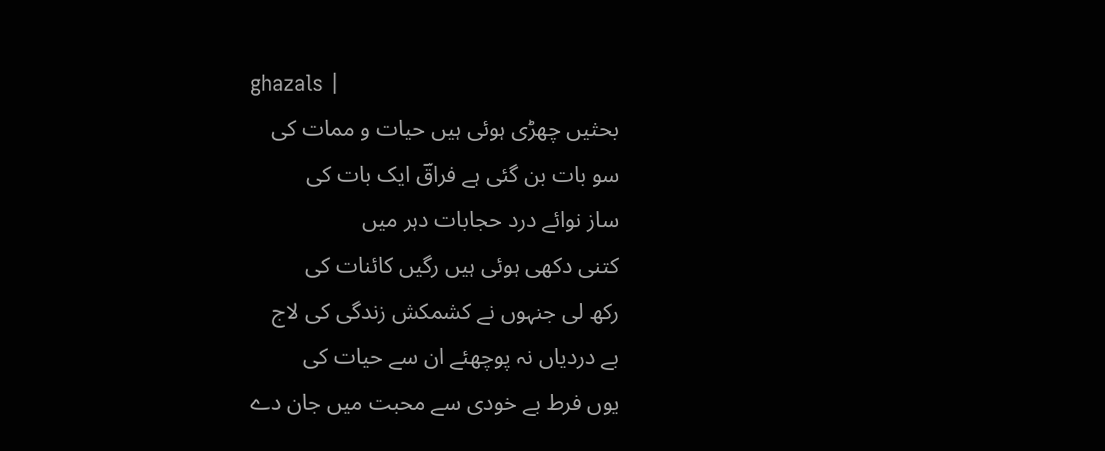ghazals |
بحثیں چھڑی ہوئی ہیں حیات و ممات کی
سو بات بن گئی ہے فراقؔ ایک بات کی
ساز نوائے درد حجابات دہر میں
کتنی دکھی ہوئی ہیں رگیں کائنات کی
رکھ لی جنہوں نے کشمکش زندگی کی لاج
بے دردیاں نہ پوچھئے ان سے حیات کی
یوں فرط بے خودی سے محبت میں جان دے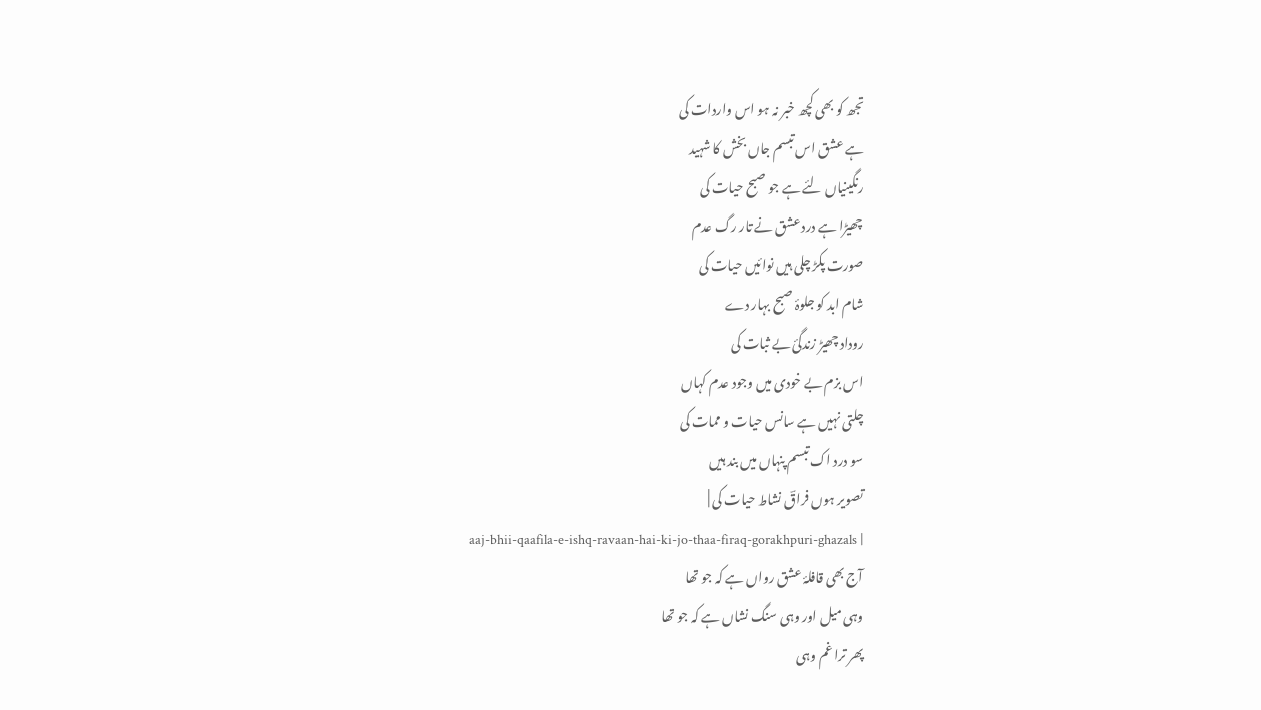تجھ کو بھی کچھ خبر نہ ہو اس واردات کی
ہے عشق اس تبسم جاں بخش کا شہید
رنگینیاں لئے ہے جو صبح حیات کی
چھیڑا ہے درد عشق نے تار رگ عدم
صورت پکڑ چلی ہیں نوائیں حیات کی
شام ابد کو جلوۂ صبح بہار دے
روداد چھیڑ زندگیٔ بے ثبات کی
اس بزم بے خودی میں وجود عدم کہاں
چلتی نہیں ہے سانس حیات و ممات کی
سو درد اک تبسم پنہاں میں بند ہیں
تصویر ہوں فراقؔ نشاط حیات کی |
aaj-bhii-qaafila-e-ishq-ravaan-hai-ki-jo-thaa-firaq-gorakhpuri-ghazals |
آج بھی قافلۂ عشق رواں ہے کہ جو تھا
وہی میل اور وہی سنگ نشاں ہے کہ جو تھا
پھر ترا غم وہی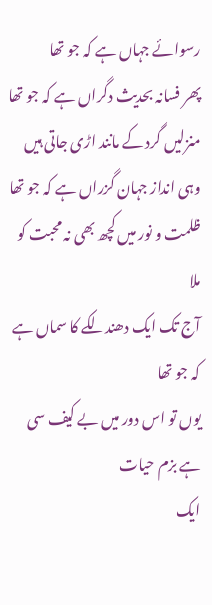رسوائے جہاں ہے کہ جو تھا
پھر فسانہ بحدیث دگراں ہے کہ جو تھا
منزلیں گرد کے مانند اڑی جاتی ہیں
وہی انداز جہان گزراں ہے کہ جو تھا
ظلمت و نور میں کچھ بھی نہ محبت کو ملا
آج تک ایک دھندلکے کا سماں ہے کہ جو تھا
یوں تو اس دور میں بے کیف سی ہے بزم حیات
ایک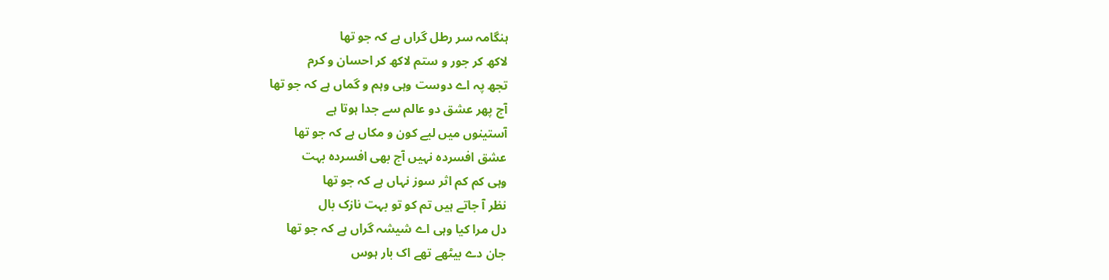ہنگامہ سر رطل گراں ہے کہ جو تھا
لاکھ کر جور و ستم لاکھ کر احسان و کرم
تجھ پہ اے دوست وہی وہم و گماں ہے کہ جو تھا
آج پھر عشق دو عالم سے جدا ہوتا ہے
آستینوں میں لیے کون و مکاں ہے کہ جو تھا
عشق افسردہ نہیں آج بھی افسردہ بہت
وہی کم کم اثر سوز نہاں ہے کہ جو تھا
نظر آ جاتے ہیں تم کو تو بہت نازک بال
دل مرا کیا وہی اے شیشہ گراں ہے کہ جو تھا
جان دے بیٹھے تھے اک بار ہوس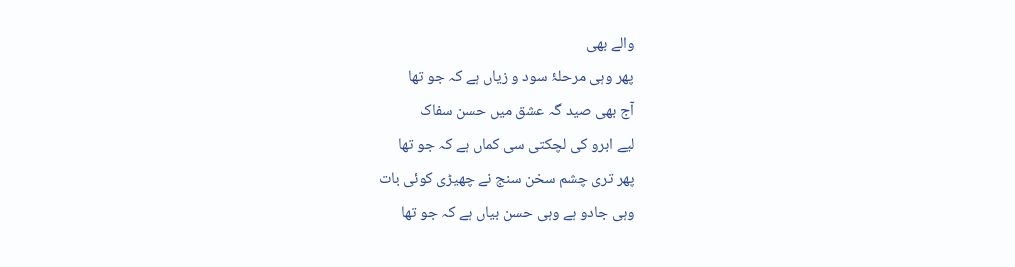والے بھی
پھر وہی مرحلۂ سود و زیاں ہے کہ جو تھا
آج بھی صید گہ عشق میں حسن سفاک
لیے ابرو کی لچکتی سی کماں ہے کہ جو تھا
پھر تری چشم سخن سنج نے چھیڑی کوئی بات
وہی جادو ہے وہی حسن بیاں ہے کہ جو تھا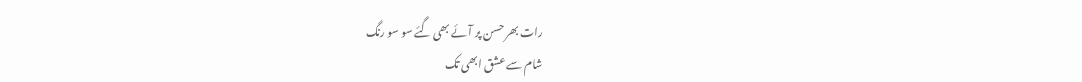رات بھر حسن پر آئے بھی گئے سو سو رنگ
شام سے عشق ابھی تک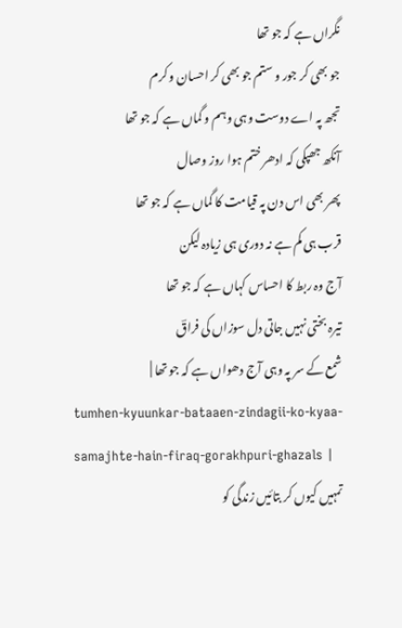نگراں ہے کہ جو تھا
جو بھی کر جور و ستم جو بھی کر احسان و کرم
تجھ پہ اے دوست وہی وہم و گماں ہے کہ جو تھا
آنکھ جھپکی کہ ادھر ختم ہوا روز وصال
پھر بھی اس دن پہ قیامت کا گماں ہے کہ جو تھا
قرب ہی کم ہے نہ دوری ہی زیادہ لیکن
آج وہ ربط کا احساس کہاں ہے کہ جو تھا
تیرہ بختی نہیں جاتی دل سوزاں کی فراقؔ
شمع کے سر پہ وہی آج دھواں ہے کہ جو تھا |
tumhen-kyuunkar-bataaen-zindagii-ko-kyaa-samajhte-hain-firaq-gorakhpuri-ghazals |
تمہیں کیوں کر بتائیں زندگی کو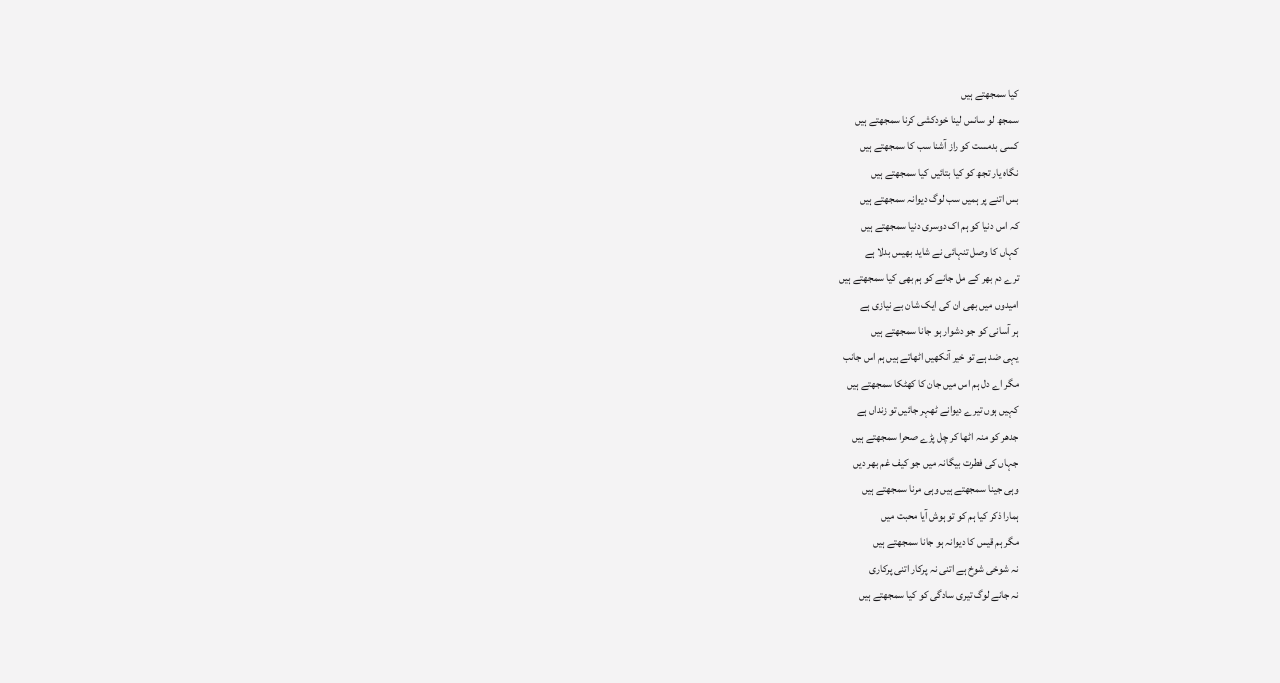کیا سمجھتے ہیں
سمجھ لو سانس لینا خودکشی کرنا سمجھتے ہیں
کسی بدمست کو راز آشنا سب کا سمجھتے ہیں
نگاہ یار تجھ کو کیا بتائیں کیا سمجھتے ہیں
بس اتنے پر ہمیں سب لوگ دیوانہ سمجھتے ہیں
کہ اس دنیا کو ہم اک دوسری دنیا سمجھتے ہیں
کہاں کا وصل تنہائی نے شاید بھیس بدلا ہے
ترے دم بھر کے مل جانے کو ہم بھی کیا سمجھتے ہیں
امیدوں میں بھی ان کی ایک شان بے نیازی ہے
ہر آسانی کو جو دشوار ہو جانا سمجھتے ہیں
یہی ضد ہے تو خیر آنکھیں اٹھاتے ہیں ہم اس جانب
مگر اے دل ہم اس میں جان کا کھٹکا سمجھتے ہیں
کہیں ہوں تیرے دیوانے ٹھہر جائیں تو زنداں ہے
جدھر کو منہ اٹھا کر چل پڑے صحرا سمجھتے ہیں
جہاں کی فطرت بیگانہ میں جو کیف غم بھر دیں
وہی جینا سمجھتے ہیں وہی مرنا سمجھتے ہیں
ہمارا ذکر کیا ہم کو تو ہوش آیا محبت میں
مگر ہم قیس کا دیوانہ ہو جانا سمجھتے ہیں
نہ شوخی شوخ ہے اتنی نہ پرکار اتنی پرکاری
نہ جانے لوگ تیری سادگی کو کیا سمجھتے ہیں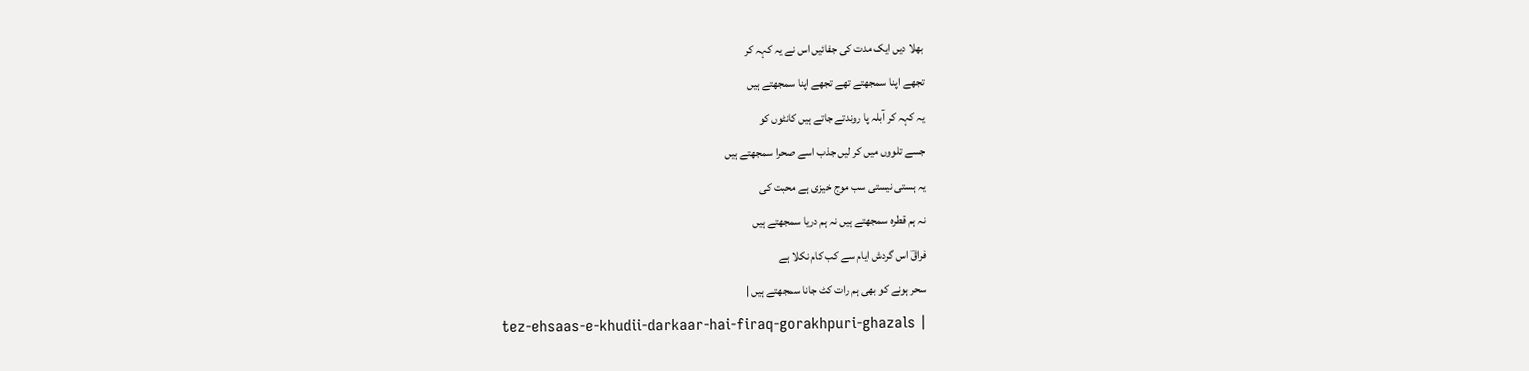بھلا دیں ایک مدت کی جفائیں اس نے یہ کہہ کر
تجھے اپنا سمجھتے تھے تجھے اپنا سمجھتے ہیں
یہ کہہ کر آبلہ پا روندتے جاتے ہیں کانٹوں کو
جسے تلووں میں کر لیں جذب اسے صحرا سمجھتے ہیں
یہ ہستی نیستی سب موج خیزی ہے محبت کی
نہ ہم قطرہ سمجھتے ہیں نہ ہم دریا سمجھتے ہیں
فراقؔ اس گردش ایام سے کب کام نکلا ہے
سحر ہونے کو بھی ہم رات کٹ جانا سمجھتے ہیں |
tez-ehsaas-e-khudii-darkaar-hai-firaq-gorakhpuri-ghazals |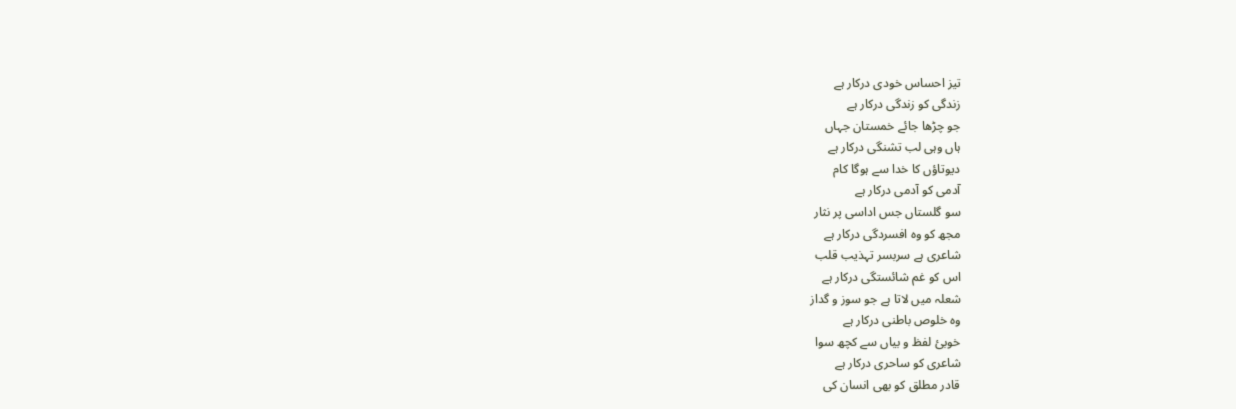تیز احساس خودی درکار ہے
زندگی کو زندگی درکار ہے
جو چڑھا جائے خمستان جہاں
ہاں وہی لب تشنگی درکار ہے
دیوتاؤں کا خدا سے ہوگا کام
آدمی کو آدمی درکار ہے
سو گلستاں جس اداسی پر نثار
مجھ کو وہ افسردگی درکار ہے
شاعری ہے سربسر تہذیب قلب
اس کو غم شائستگی درکار ہے
شعلہ میں لاتا ہے جو سوز و گداز
وہ خلوص باطنی درکار ہے
خوبیٔ لفظ و بیاں سے کچھ سوا
شاعری کو ساحری درکار ہے
قادر مطلق کو بھی انسان کی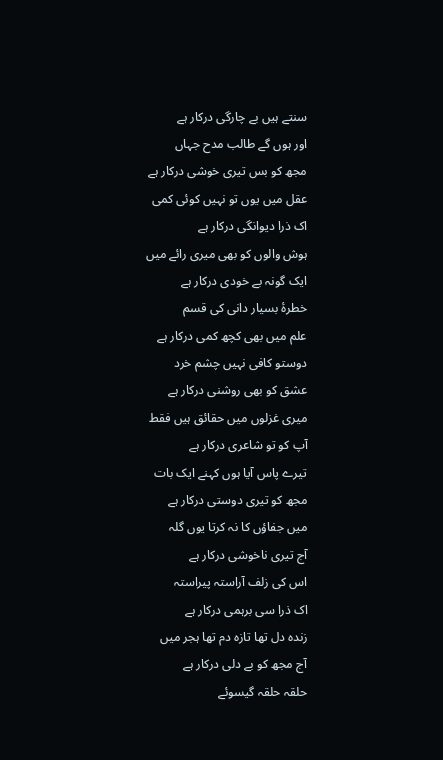سنتے ہیں بے چارگی درکار ہے
اور ہوں گے طالب مدح جہاں
مجھ کو بس تیری خوشی درکار ہے
عقل میں یوں تو نہیں کوئی کمی
اک ذرا دیوانگی درکار ہے
ہوش والوں کو بھی میری رائے میں
ایک گونہ بے خودی درکار ہے
خطرۂ بسیار دانی کی قسم
علم میں بھی کچھ کمی درکار ہے
دوستو کافی نہیں چشم خرد
عشق کو بھی روشنی درکار ہے
میری غزلوں میں حقائق ہیں فقط
آپ کو تو شاعری درکار ہے
تیرے پاس آیا ہوں کہنے ایک بات
مجھ کو تیری دوستی درکار ہے
میں جفاؤں کا نہ کرتا یوں گلہ
آج تیری ناخوشی درکار ہے
اس کی زلف آراستہ پیراستہ
اک ذرا سی برہمی درکار ہے
زندہ دل تھا تازہ دم تھا ہجر میں
آج مجھ کو بے دلی درکار ہے
حلقہ حلقہ گیسوئے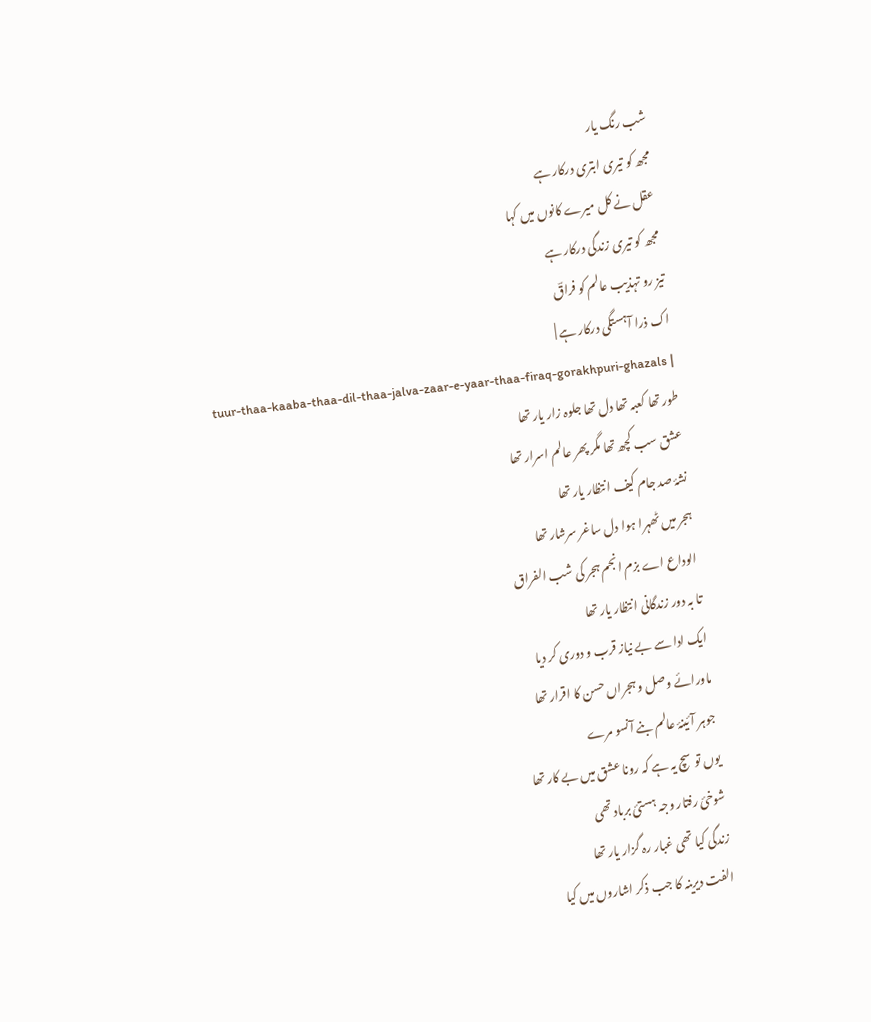شب رنگ یار
مجھ کو تیری ابتری درکار ہے
عقل نے کل میرے کانوں میں کہا
مجھ کو تیری زندگی درکار ہے
تیز رو تہذیب عالم کو فراقؔ
اک ذرا آہستگی درکار ہے |
tuur-thaa-kaaba-thaa-dil-thaa-jalva-zaar-e-yaar-thaa-firaq-gorakhpuri-ghazals |
طور تھا کعبہ تھا دل تھا جلوہ زار یار تھا
عشق سب کچھ تھا مگر پھر عالم اسرار تھا
نشۂ صد جام کیف انتظار یار تھا
ہجر میں ٹھہرا ہوا دل ساغر سرشار تھا
الوداع اے بزم انجم ہجر کی شب الفراق
تا بہ دور زندگانی انتظار یار تھا
ایک ادا سے بے نیاز قرب و دوری کر دیا
ماورائے وصل و ہجراں حسن کا اقرار تھا
جوہر آئینۂ عالم بنے آنسو مرے
یوں تو سچ یہ ہے کہ رونا عشق میں بے کار تھا
شوخئ رفتار وجہ ہستئ برباد تھی
زندگی کیا تھی غبار رہ گزار یار تھا
الفت دیرینہ کا جب ذکر اشاروں میں کیا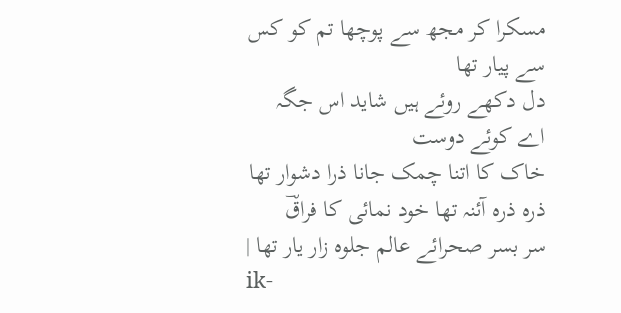مسکرا کر مجھ سے پوچھا تم کو کس سے پیار تھا
دل دکھے روئے ہیں شاید اس جگہ اے کوئے دوست
خاک کا اتنا چمک جانا ذرا دشوار تھا
ذرہ ذرہ آئنہ تھا خود نمائی کا فراقؔ
سر بسر صحرائے عالم جلوہ زار یار تھا |
ik-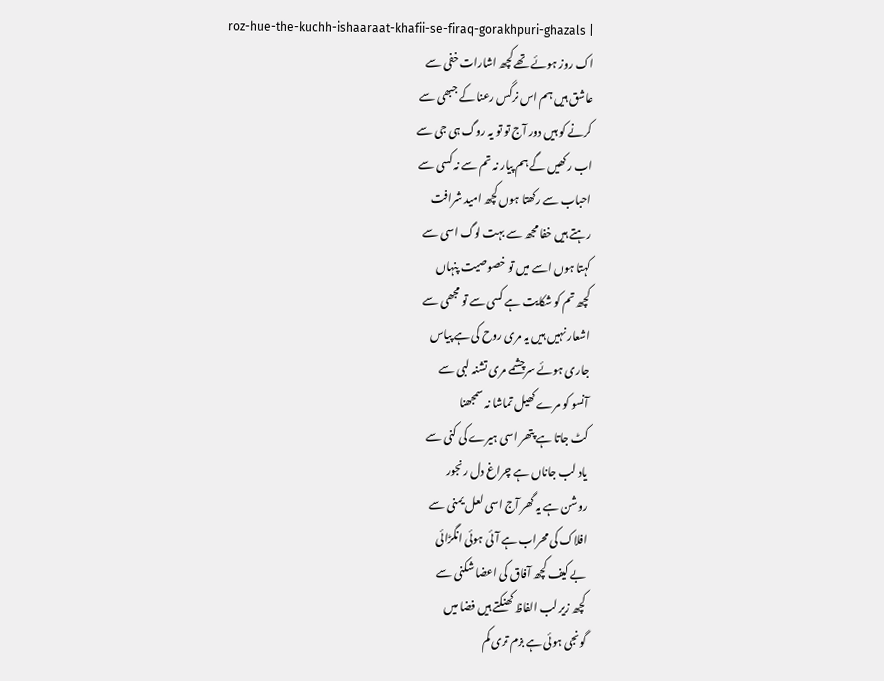roz-hue-the-kuchh-ishaaraat-khafii-se-firaq-gorakhpuri-ghazals |
اک روز ہوئے تھے کچھ اشارات خفی سے
عاشق ہیں ہم اس نرگس رعنا کے جبھی سے
کرنے کو ہیں دور آج تو تو یہ روگ ہی جی سے
اب رکھیں گے ہم پیار نہ تم سے نہ کسی سے
احباب سے رکھتا ہوں کچھ امید شرافت
رہتے ہیں خفا مجھ سے بہت لوگ اسی سے
کہتا ہوں اسے میں تو خصوصیت پنہاں
کچھ تم کو شکایت ہے کسی سے تو مجھی سے
اشعار نہیں ہیں یہ مری روح کی ہے پیاس
جاری ہوئے سرچشمے مری تشنہ لبی سے
آنسو کو مرے کھیل تماشا نہ سمجھنا
کٹ جاتا ہے پتھر اسی ہیرے کی کنی سے
یاد لب جاناں ہے چراغ دل رنجور
روشن ہے یہ گھر آج اسی لعل یمنی سے
افلاک کی محراب ہے آئی ہوئی انگڑائی
بے کیف کچھ آفاق کی اعضا شکنی سے
کچھ زیر لب الفاظ کھنکتے ہیں فضا میں
گونجی ہوئی ہے بزم تری کم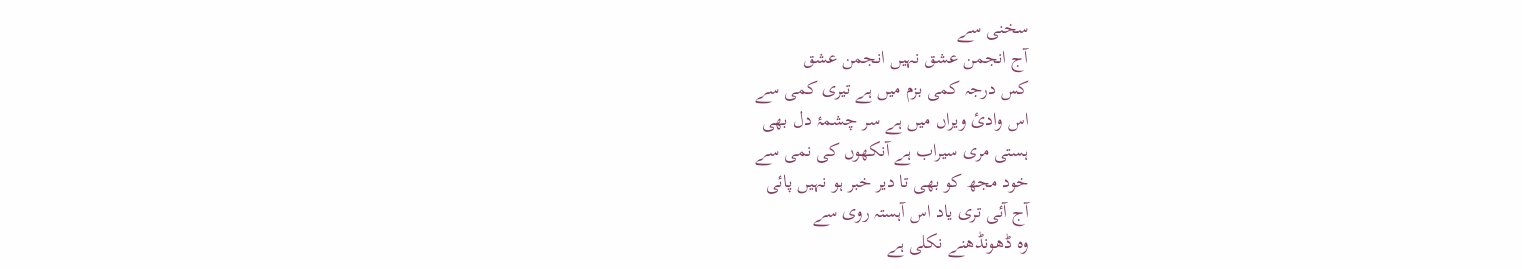سخنی سے
آج انجمن عشق نہیں انجمن عشق
کس درجہ کمی بزم میں ہے تیری کمی سے
اس وادئ ویراں میں ہے سر چشمۂ دل بھی
ہستی مری سیراب ہے آنکھوں کی نمی سے
خود مجھ کو بھی تا دیر خبر ہو نہیں پائی
آج آئی تری یاد اس آہستہ روی سے
وہ ڈھونڈھنے نکلی ہے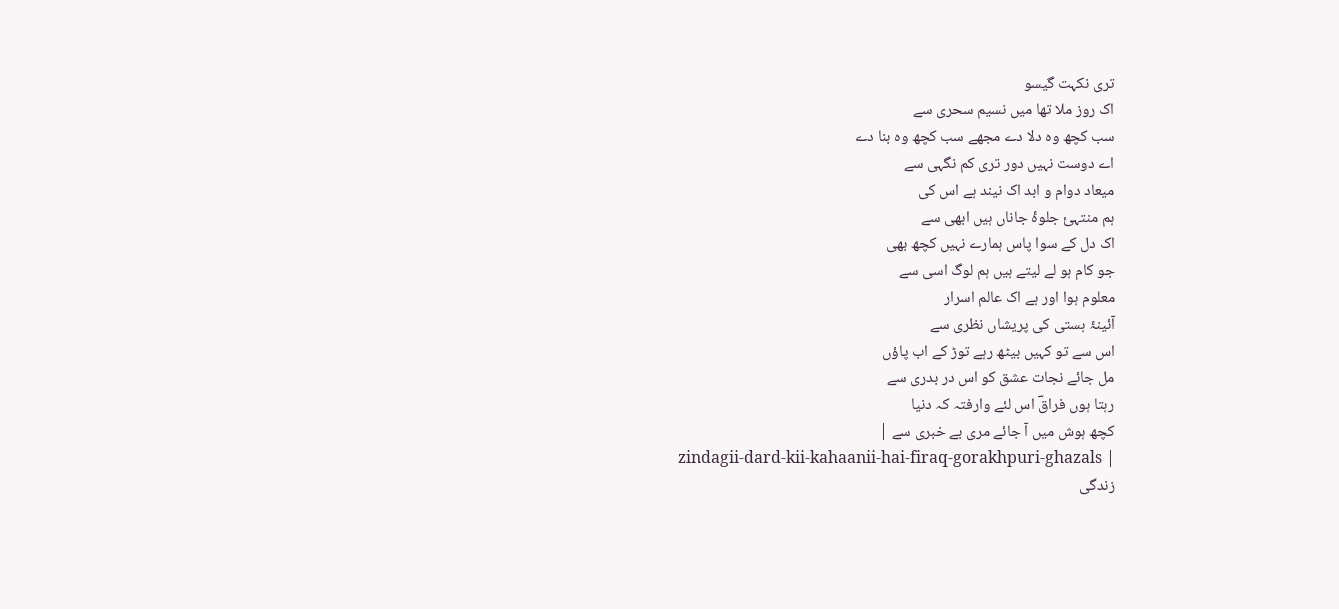تری نکہت گیسو
اک روز ملا تھا میں نسیم سحری سے
سب کچھ وہ دلا دے مجھے سب کچھ وہ بنا دے
اے دوست نہیں دور تری کم نگہی سے
میعاد دوام و ابد اک نیند ہے اس کی
ہم منتہیٔ جلوۂ جاناں ہیں ابھی سے
اک دل کے سوا پاس ہمارے نہیں کچھ بھی
جو کام ہو لے لیتے ہیں ہم لوگ اسی سے
معلوم ہوا اور ہے اک عالم اسرار
آئینۂ ہستی کی پریشاں نظری سے
اس سے تو کہیں بیٹھ رہے توڑ کے اب پاؤں
مل جائے نجات عشق کو اس در بدری سے
رہتا ہوں فراقؔ اس لئے وارفتہ کہ دنیا
کچھ ہوش میں آ جائے مری بے خبری سے |
zindagii-dard-kii-kahaanii-hai-firaq-gorakhpuri-ghazals |
زندگی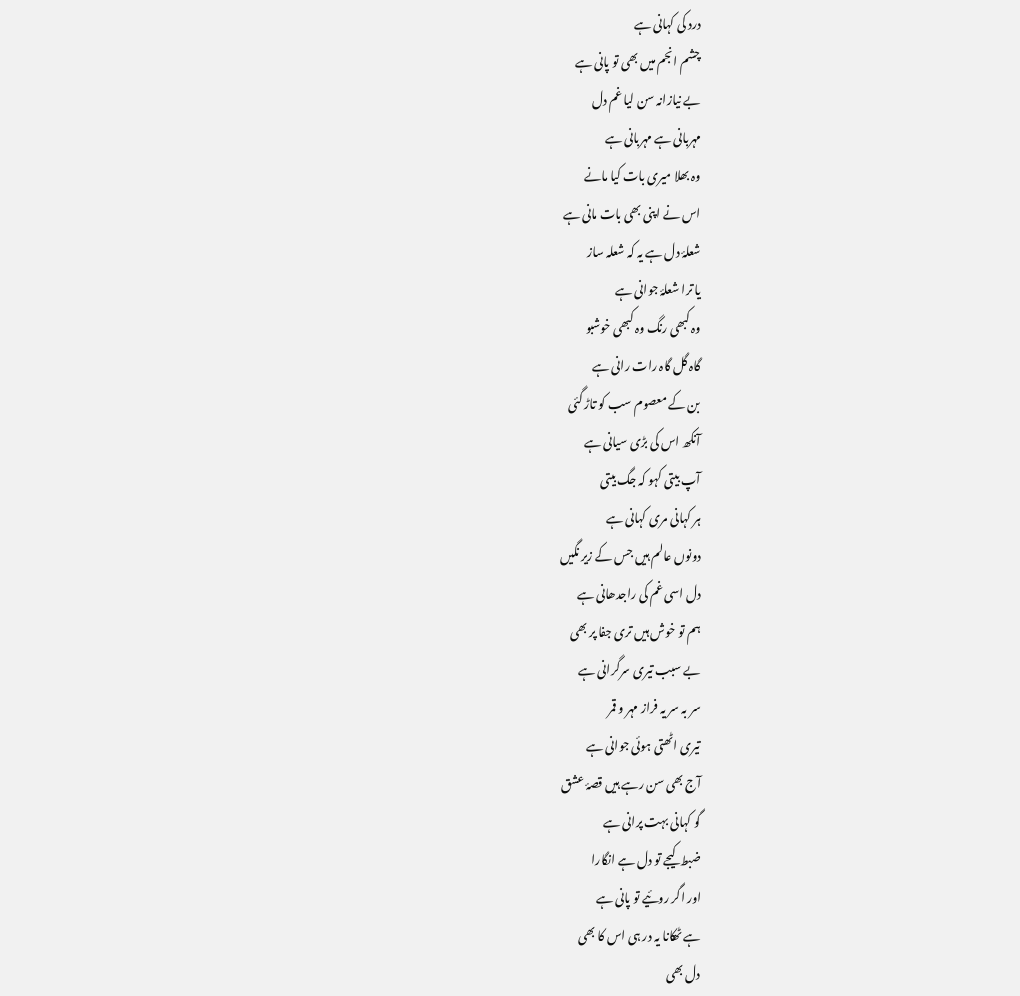درد کی کہانی ہے
چشم انجم میں بھی تو پانی ہے
بے نیازانہ سن لیا غم دل
مہربانی ہے مہربانی ہے
وہ بھلا میری بات کیا مانے
اس نے اپنی بھی بات مانی ہے
شعلۂ دل ہے یہ کہ شعلہ ساز
یا ترا شعلۂ جوانی ہے
وہ کبھی رنگ وہ کبھی خوشبو
گاہ گل گاہ رات رانی ہے
بن کے معصوم سب کو تاڑ گئی
آنکھ اس کی بڑی سیانی ہے
آپ بیتی کہو کہ جگ بیتی
ہر کہانی مری کہانی ہے
دونوں عالم ہیں جس کے زیر نگیں
دل اسی غم کی راجدھانی ہے
ہم تو خوش ہیں تری جفا پر بھی
بے سبب تیری سرگرانی ہے
سر بہ سر یہ فراز مہر و قمر
تیری اٹھتی ہوئی جوانی ہے
آج بھی سن رہے ہیں قصۂ عشق
گو کہانی بہت پرانی ہے
ضبط کیجے تو دل ہے انگارا
اور اگر روئیے تو پانی ہے
ہے ٹھکانا یہ در ہی اس کا بھی
دل بھی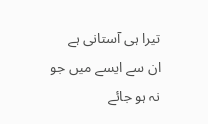تیرا ہی آستانی ہے
ان سے ایسے میں جو نہ ہو جائے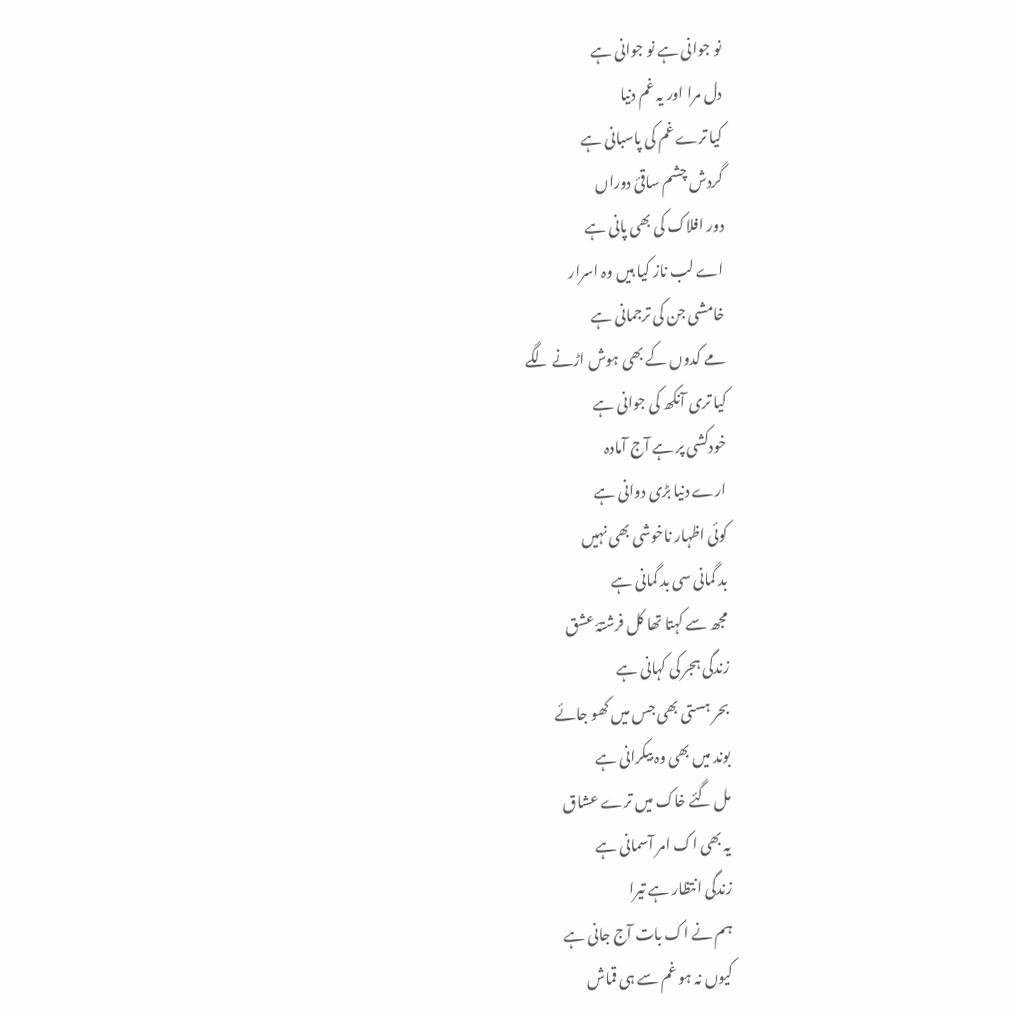نو جوانی ہے نو جوانی ہے
دل مرا اور یہ غم دنیا
کیا ترے غم کی پاسبانی ہے
گردش چشم ساقیٔ دوراں
دور افلاک کی بھی پانی ہے
اے لب ناز کیا ہیں وہ اسرار
خامشی جن کی ترجمانی ہے
مے کدوں کے بھی ہوش اڑنے لگے
کیا تری آنکھ کی جوانی ہے
خودکشی پر ہے آج آمادہ
ارے دنیا بڑی دوانی ہے
کوئی اظہار ناخوشی بھی نہیں
بد گمانی سی بد گمانی ہے
مجھ سے کہتا تھا کل فرشتۂ عشق
زندگی ہجر کی کہانی ہے
بحر ہستی بھی جس میں کھو جائے
بوند میں بھی وہ بیکرانی ہے
مل گئے خاک میں ترے عشاق
یہ بھی اک امر آسمانی ہے
زندگی انتظار ہے تیرا
ہم نے اک بات آج جانی ہے
کیوں نہ ہو غم سے ہی قماش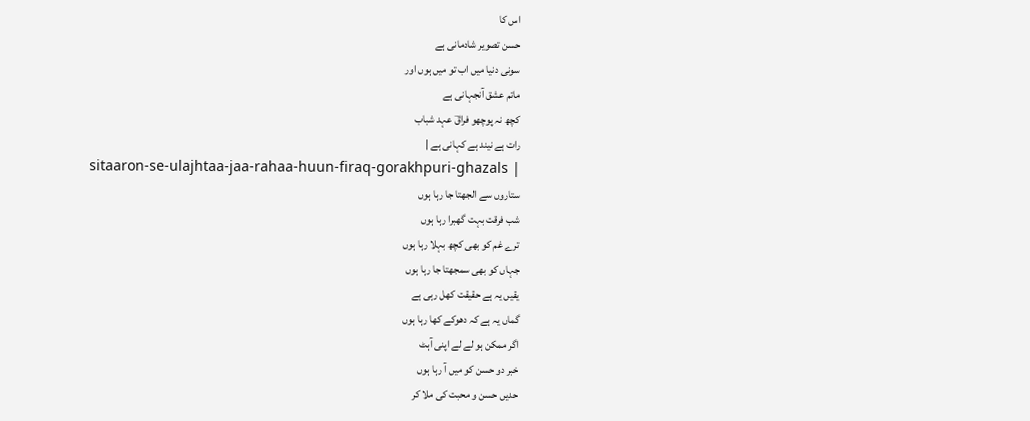اس کا
حسن تصویر شادمانی ہے
سونی دنیا میں اب تو میں ہوں اور
ماتم عشق آنجہانی ہے
کچھ نہ پوچھو فراقؔ عہد شباب
رات ہے نیند ہے کہانی ہے |
sitaaron-se-ulajhtaa-jaa-rahaa-huun-firaq-gorakhpuri-ghazals |
ستاروں سے الجھتا جا رہا ہوں
شب فرقت بہت گھبرا رہا ہوں
ترے غم کو بھی کچھ بہلا رہا ہوں
جہاں کو بھی سمجھتا جا رہا ہوں
یقیں یہ ہے حقیقت کھل رہی ہے
گماں یہ ہے کہ دھوکے کھا رہا ہوں
اگر ممکن ہو لے لے اپنی آہٹ
خبر دو حسن کو میں آ رہا ہوں
حدیں حسن و محبت کی ملا کر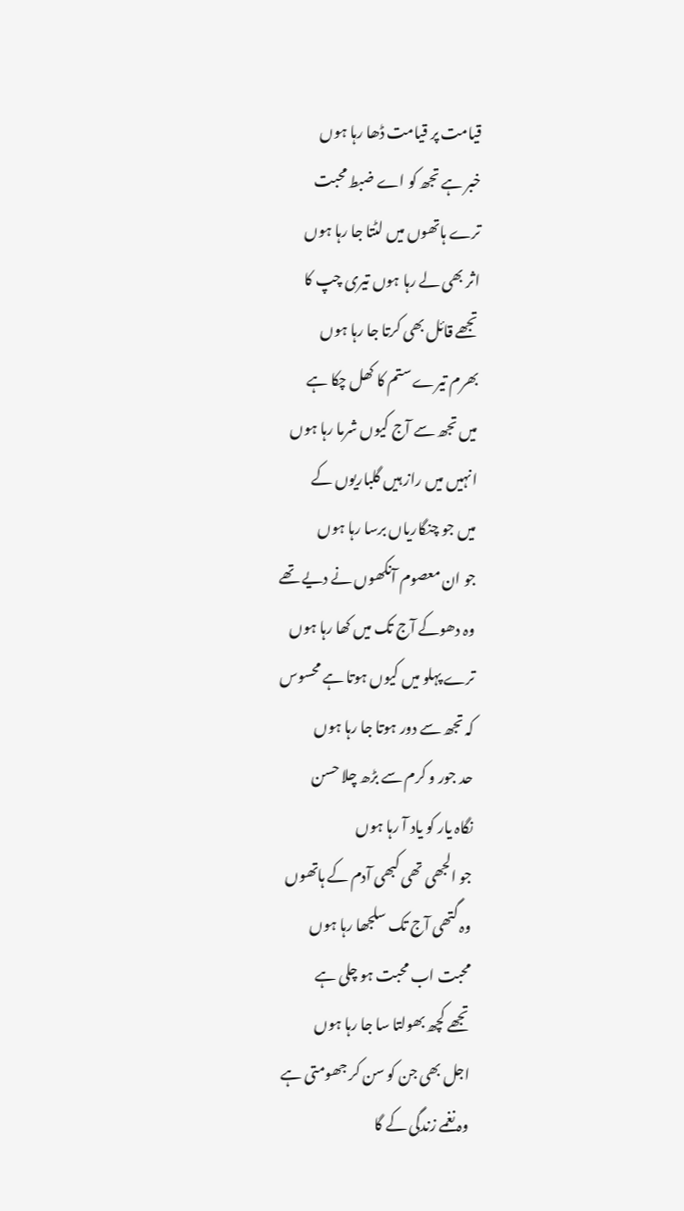قیامت پر قیامت ڈھا رہا ہوں
خبر ہے تجھ کو اے ضبط محبت
ترے ہاتھوں میں لٹتا جا رہا ہوں
اثر بھی لے رہا ہوں تیری چپ کا
تجھے قائل بھی کرتا جا رہا ہوں
بھرم تیرے ستم کا کھل چکا ہے
میں تجھ سے آج کیوں شرما رہا ہوں
انہیں میں راز ہیں گلباریوں کے
میں جو چنگاریاں برسا رہا ہوں
جو ان معصوم آنکھوں نے دیے تھے
وہ دھوکے آج تک میں کھا رہا ہوں
ترے پہلو میں کیوں ہوتا ہے محسوس
کہ تجھ سے دور ہوتا جا رہا ہوں
حد جور و کرم سے بڑھ چلا حسن
نگاہ یار کو یاد آ رہا ہوں
جو الجھی تھی کبھی آدم کے ہاتھوں
وہ گتھی آج تک سلجھا رہا ہوں
محبت اب محبت ہو چلی ہے
تجھے کچھ بھولتا سا جا رہا ہوں
اجل بھی جن کو سن کر جھومتی ہے
وہ نغمے زندگی کے گا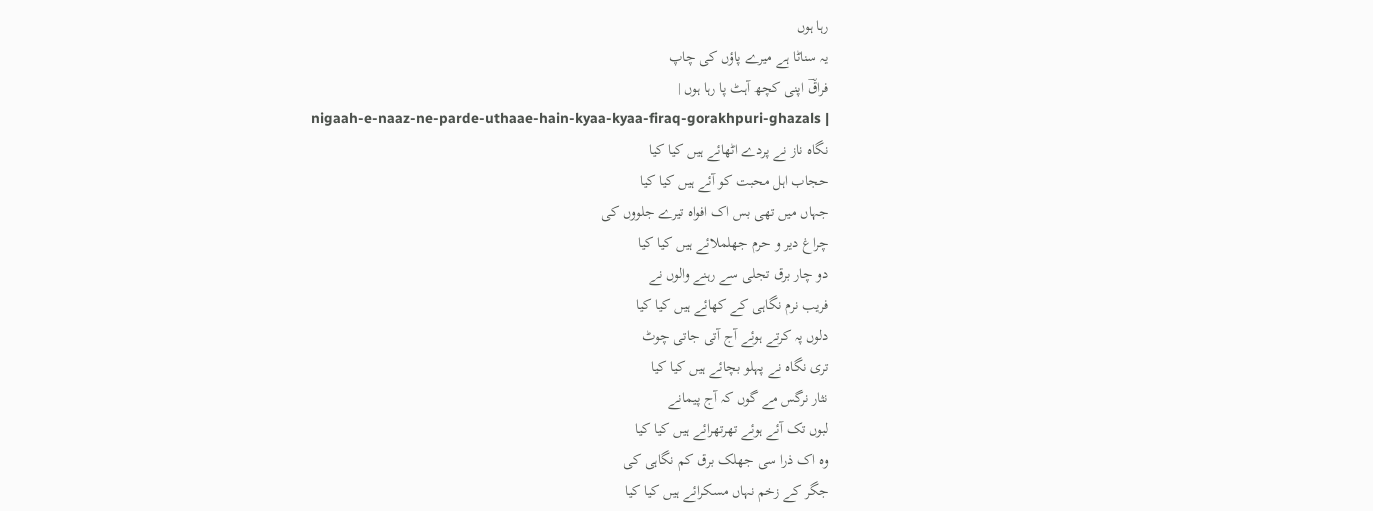رہا ہوں
یہ سناٹا ہے میرے پاؤں کی چاپ
فراقؔ اپنی کچھ آہٹ پا رہا ہوں |
nigaah-e-naaz-ne-parde-uthaae-hain-kyaa-kyaa-firaq-gorakhpuri-ghazals |
نگاہ ناز نے پردے اٹھائے ہیں کیا کیا
حجاب اہل محبت کو آئے ہیں کیا کیا
جہاں میں تھی بس اک افواہ تیرے جلووں کی
چراغ دیر و حرم جھلملائے ہیں کیا کیا
دو چار برق تجلی سے رہنے والوں نے
فریب نرم نگاہی کے کھائے ہیں کیا کیا
دلوں پہ کرتے ہوئے آج آتی جاتی چوٹ
تری نگاہ نے پہلو بچائے ہیں کیا کیا
نثار نرگس مے گوں کہ آج پیمانے
لبوں تک آئے ہوئے تھرتھرائے ہیں کیا کیا
وہ اک ذرا سی جھلک برق کم نگاہی کی
جگر کے زخم نہاں مسکرائے ہیں کیا کیا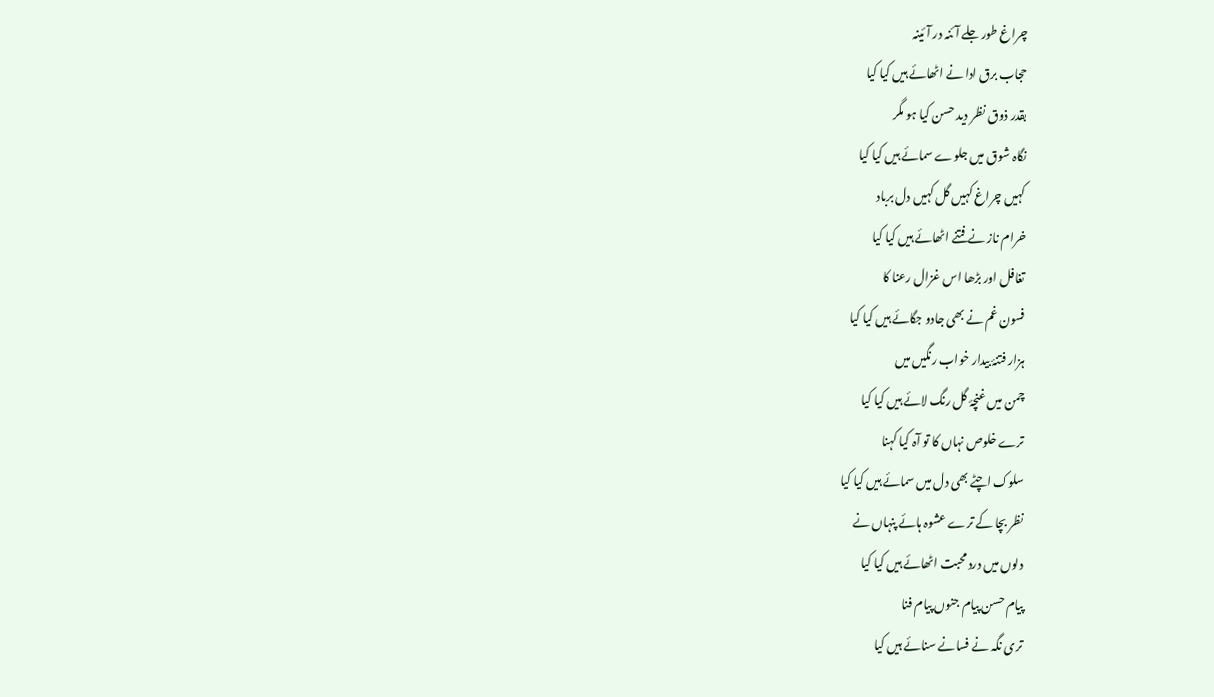چراغ طور جلے آئنہ در آئینہ
حجاب برق ادا نے اٹھائے ہیں کیا کیا
بقدر ذوق نظر دید حسن کیا ہو مگر
نگاہ شوق میں جلوے سمائے ہیں کیا کیا
کہیں چراغ کہیں گل کہیں دل برباد
خرام ناز نے فتنے اٹھائے ہیں کیا کیا
تغافل اور بڑھا اس غزال رعنا کا
فسون غم نے بھی جادو جگائے ہیں کیا کیا
ہزار فتنۂ بیدار خواب رنگیں میں
چمن میں غنچۂ گل رنگ لائے ہیں کیا کیا
ترے خلوص نہاں کا تو آہ کیا کہنا
سلوک اچٹے بھی دل میں سمائے ہیں کیا کیا
نظر بچا کے ترے عشوہ ہائے پنہاں نے
دلوں میں درد محبت اٹھائے ہیں کیا کیا
پیام حسن پیام جنوں پیام فنا
تری نگہ نے فسانے سنائے ہیں کیا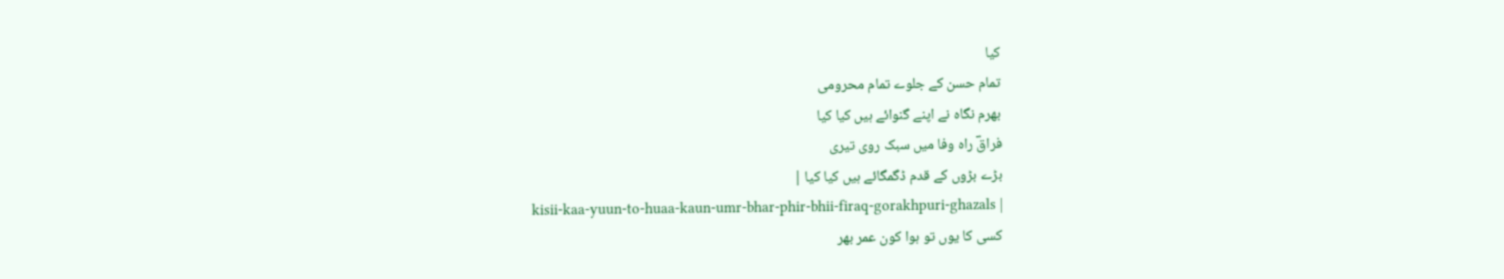کیا
تمام حسن کے جلوے تمام محرومی
بھرم نگاہ نے اپنے گنوائے ہیں کیا کیا
فراقؔ راہ وفا میں سبک روی تیری
بڑے بڑوں کے قدم ڈگمگائے ہیں کیا کیا |
kisii-kaa-yuun-to-huaa-kaun-umr-bhar-phir-bhii-firaq-gorakhpuri-ghazals |
کسی کا یوں تو ہوا کون عمر بھر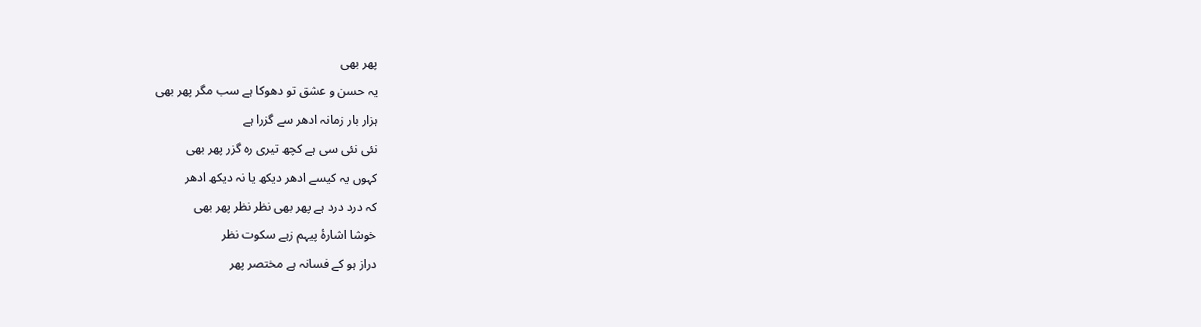پھر بھی
یہ حسن و عشق تو دھوکا ہے سب مگر پھر بھی
ہزار بار زمانہ ادھر سے گزرا ہے
نئی نئی سی ہے کچھ تیری رہ گزر پھر بھی
کہوں یہ کیسے ادھر دیکھ یا نہ دیکھ ادھر
کہ درد درد ہے پھر بھی نظر نظر پھر بھی
خوشا اشارۂ پیہم زہے سکوت نظر
دراز ہو کے فسانہ ہے مختصر پھر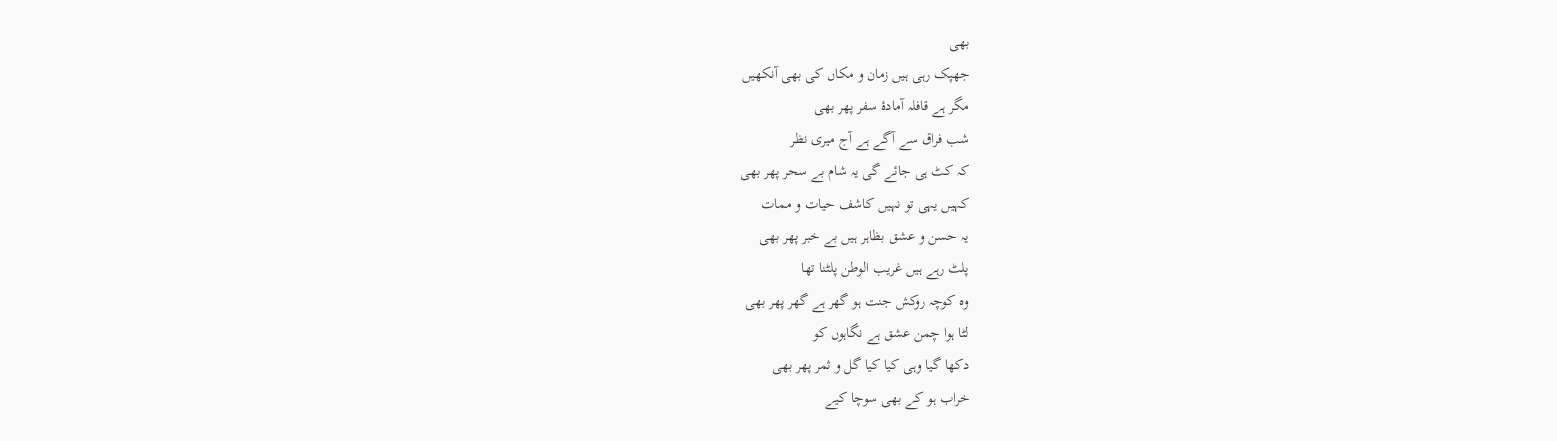بھی
جھپک رہی ہیں زمان و مکاں کی بھی آنکھیں
مگر ہے قافلہ آمادۂ سفر پھر بھی
شب فراق سے آگے ہے آج میری نظر
کہ کٹ ہی جائے گی یہ شام بے سحر پھر بھی
کہیں یہی تو نہیں کاشف حیات و ممات
یہ حسن و عشق بظاہر ہیں بے خبر پھر بھی
پلٹ رہے ہیں غریب الوطن پلٹنا تھا
وہ کوچہ روکش جنت ہو گھر ہے گھر پھر بھی
لٹا ہوا چمن عشق ہے نگاہوں کو
دکھا گیا وہی کیا کیا گل و ثمر پھر بھی
خراب ہو کے بھی سوچا کیے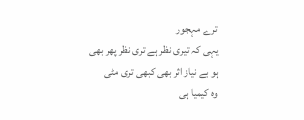ترے مہجور
یہی کہ تیری نظر ہے تری نظر پھر بھی
ہو بے نیاز اثر بھی کبھی تری مٹی
وہ کیمیا ہی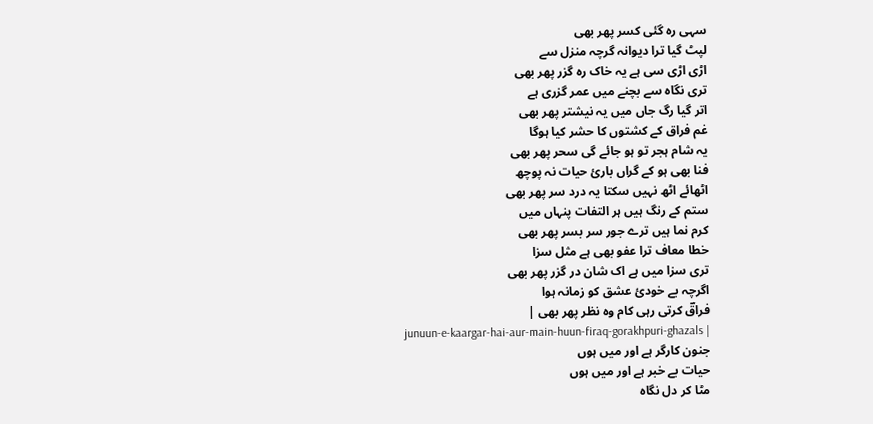سہی رہ گئی کسر پھر بھی
لپٹ گیا ترا دیوانہ گرچہ منزل سے
اڑی اڑی سی ہے یہ خاک رہ گزر پھر بھی
تری نگاہ سے بچنے میں عمر گزری ہے
اتر گیا رگ جاں میں یہ نیشتر پھر بھی
غم فراق کے کشتوں کا حشر کیا ہوگا
یہ شام ہجر تو ہو جائے گی سحر پھر بھی
فنا بھی ہو کے گراں باریٔ حیات نہ پوچھ
اٹھائے اٹھ نہیں سکتا یہ درد سر پھر بھی
ستم کے رنگ ہیں ہر التفات پنہاں میں
کرم نما ہیں ترے جور سر بسر پھر بھی
خطا معاف ترا عفو بھی ہے مثل سزا
تری سزا میں ہے اک شان در گزر پھر بھی
اگرچہ بے خودیٔ عشق کو زمانہ ہوا
فراقؔ کرتی رہی کام وہ نظر پھر بھی |
junuun-e-kaargar-hai-aur-main-huun-firaq-gorakhpuri-ghazals |
جنون کارگر ہے اور میں ہوں
حیات بے خبر ہے اور میں ہوں
مٹا کر دل نگاہ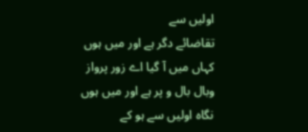اولیں سے
تقاضائے دگر ہے اور میں ہوں
کہاں میں آ گیا اے زور پرواز
وبال بال و پر ہے اور میں ہوں
نگاہ اولیں سے ہو کے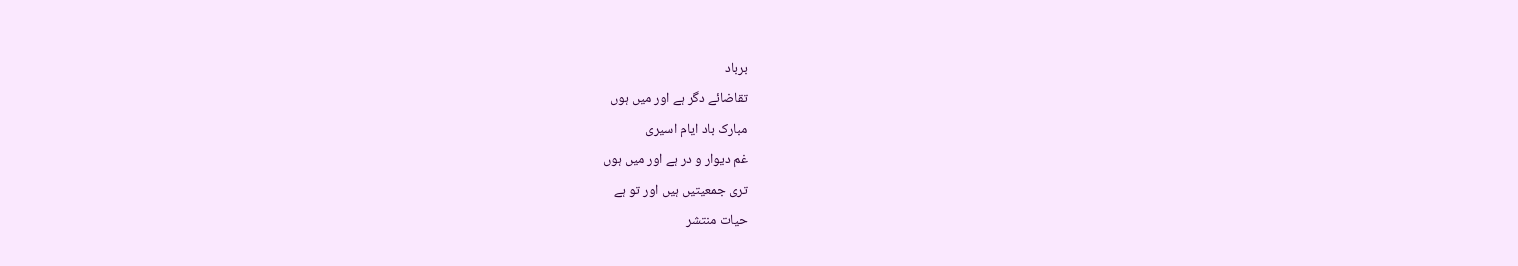برباد
تقاضائے دگر ہے اور میں ہوں
مبارک باد ایام اسیری
غم دیوار و در ہے اور میں ہوں
تری جمعیتیں ہیں اور تو ہے
حیات منتشر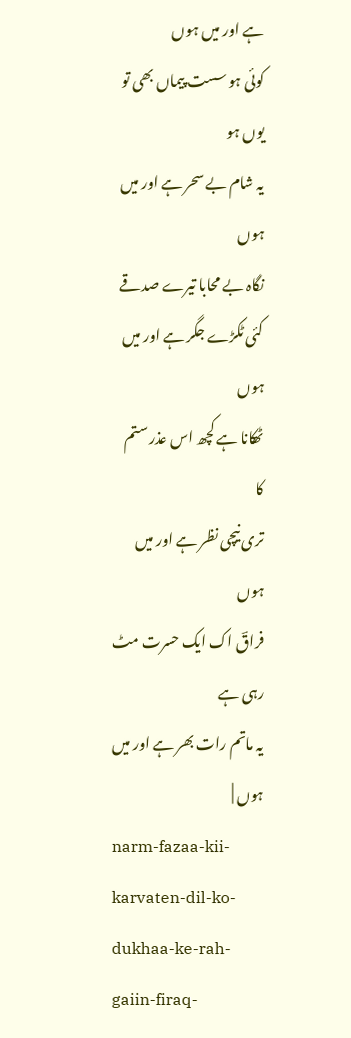ہے اور میں ہوں
کوئی ہو سست پیماں بھی تو یوں ہو
یہ شام بے سحر ہے اور میں ہوں
نگاہ بے محابا تیرے صدقے
کئی ٹکڑے جگر ہے اور میں ہوں
ٹھکانا ہے کچھ اس عذر ستم کا
تری نیچی نظر ہے اور میں ہوں
فراقؔ اک ایک حسرت مٹ رہی ہے
یہ ماتم رات بھر ہے اور میں ہوں |
narm-fazaa-kii-karvaten-dil-ko-dukhaa-ke-rah-gaiin-firaq-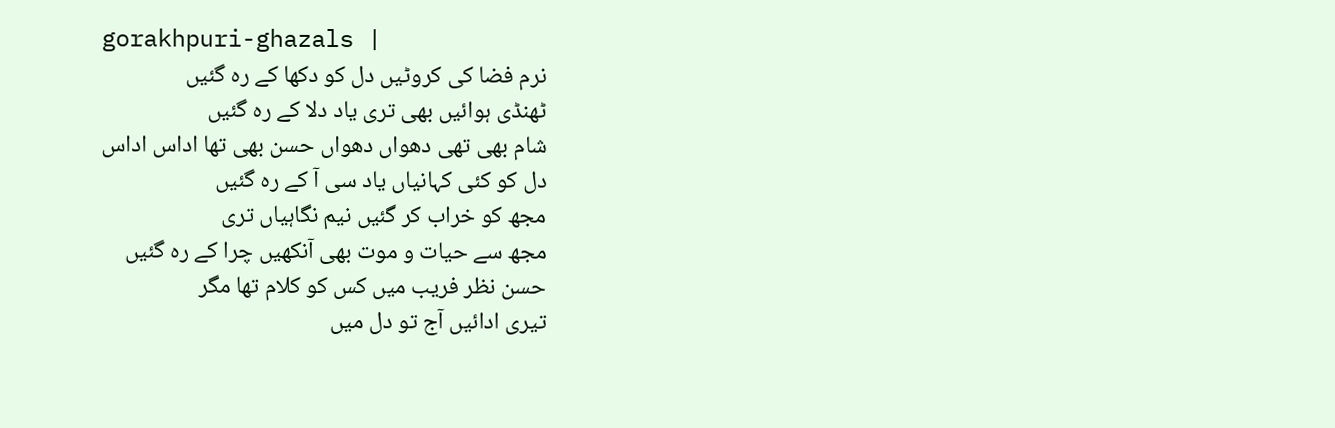gorakhpuri-ghazals |
نرم فضا کی کروٹیں دل کو دکھا کے رہ گئیں
ٹھنڈی ہوائیں بھی تری یاد دلا کے رہ گئیں
شام بھی تھی دھواں دھواں حسن بھی تھا اداس اداس
دل کو کئی کہانیاں یاد سی آ کے رہ گئیں
مجھ کو خراب کر گئیں نیم نگاہیاں تری
مجھ سے حیات و موت بھی آنکھیں چرا کے رہ گئیں
حسن نظر فریب میں کس کو کلام تھا مگر
تیری ادائیں آج تو دل میں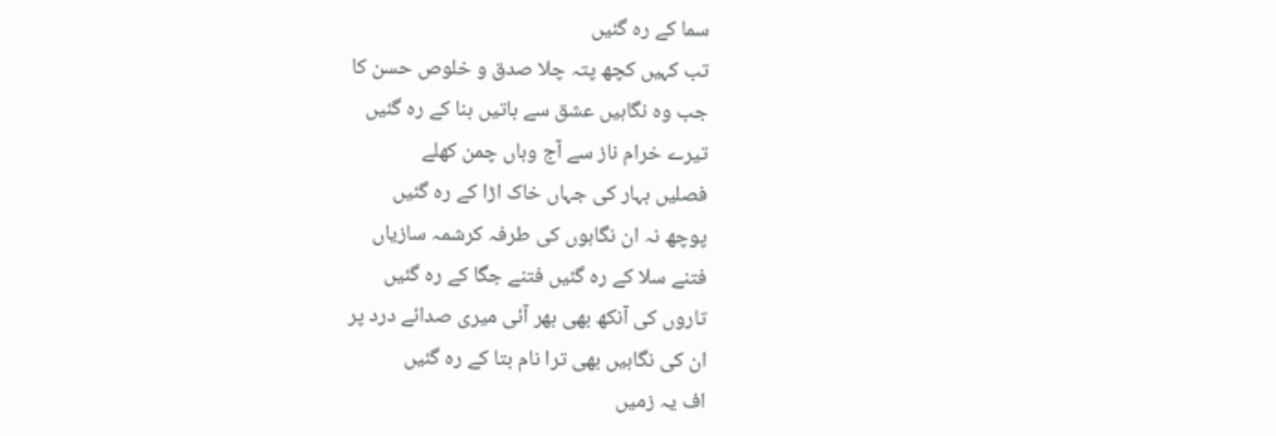سما کے رہ گئیں
تب کہیں کچھ پتہ چلا صدق و خلوص حسن کا
جب وہ نگاہیں عشق سے باتیں بنا کے رہ گئیں
تیرے خرام ناز سے آج وہاں چمن کھلے
فصلیں بہار کی جہاں خاک اڑا کے رہ گئیں
پوچھ نہ ان نگاہوں کی طرفہ کرشمہ سازیاں
فتنے سلا کے رہ گئیں فتنے جگا کے رہ گئیں
تاروں کی آنکھ بھی بھر آئی میری صدائے درد پر
ان کی نگاہیں بھی ترا نام بتا کے رہ گئیں
اف یہ زمیں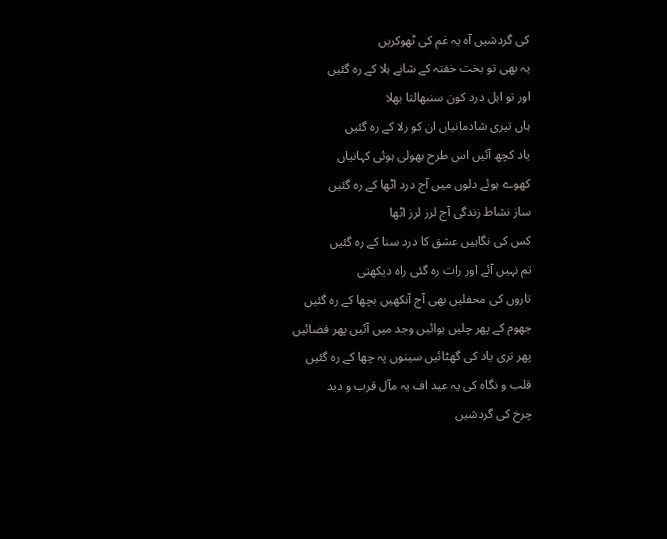کی گردشیں آہ یہ غم کی ٹھوکریں
یہ بھی تو بخت خفتہ کے شانے ہلا کے رہ گئیں
اور تو اہل درد کون سنبھالتا بھلا
ہاں تیری شادمانیاں ان کو رلا کے رہ گئیں
یاد کچھ آئیں اس طرح بھولی ہوئی کہانیاں
کھوے ہوئے دلوں میں آج درد اٹھا کے رہ گئیں
ساز نشاط زندگی آج لرز لرز اٹھا
کس کی نگاہیں عشق کا درد سنا کے رہ گئیں
تم نہیں آئے اور رات رہ گئی راہ دیکھتی
تاروں کی محفلیں بھی آج آنکھیں بچھا کے رہ گئیں
جھوم کے پھر چلیں ہوائیں وجد میں آئیں پھر فضائیں
پھر تری یاد کی گھٹائیں سینوں پہ چھا کے رہ گئیں
قلب و نگاہ کی یہ عید اف یہ مآل قرب و دید
چرخ کی گردشیں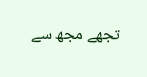تجھے مجھ سے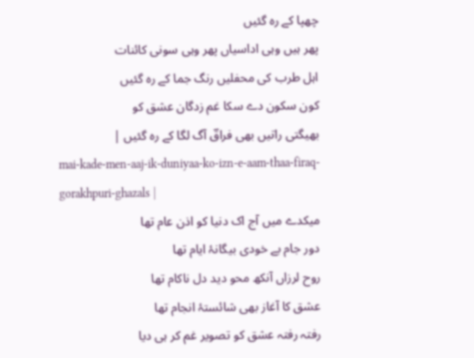چھپا کے رہ گئیں
پھر ہیں وہی اداسیاں پھر وہی سونی کائنات
اہل طرب کی محفلیں رنگ جما کے رہ گئیں
کون سکون دے سکا غم زدگان عشق کو
بھیگتی راتیں بھی فراقؔ آگ لگا کے رہ گئیں |
mai-kade-men-aaj-ik-duniyaa-ko-izn-e-aam-thaa-firaq-gorakhpuri-ghazals |
میکدے میں آج اک دنیا کو اذن عام تھا
دور جام بے خودی بیگانۂ ایام تھا
روح لرزاں آنکھ محو دید دل ناکام تھا
عشق کا آغاز بھی شائستۂ انجام تھا
رفتہ رفتہ عشق کو تصویر غم کر ہی دیا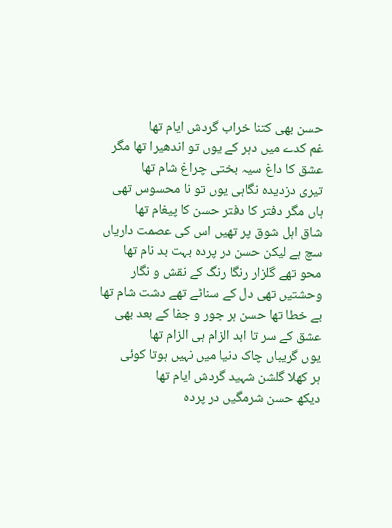حسن بھی کتنا خراب گردش ایام تھا
غم کدے میں دہر کے یوں تو اندھیرا تھا مگر
عشق کا داغ سیہ بختی چراغ شام تھا
تیری دزدیدہ نگاہی یوں تو نا محسوس تھی
ہاں مگر دفتر کا دفتر حسن کا پیغام تھا
شاق اہل شوق پر تھیں اس کی عصمت داریاں
سچ ہے لیکن حسن در پردہ بہت بد نام تھا
محو تھے گلزار رنگا رنگ کے نقش و نگار
وحشتیں تھی دل کے سناٹے تھے دشت شام تھا
بے خطا تھا حسن ہر جور و جفا کے بعد بھی
عشق کے سر تا ابد الزام ہی الزام تھا
یوں گریباں چاک دنیا میں نہیں ہوتا کوئی
ہر کھلا گلشن شہید گردش ایام تھا
دیکھ حسن شرمگیں در پردہ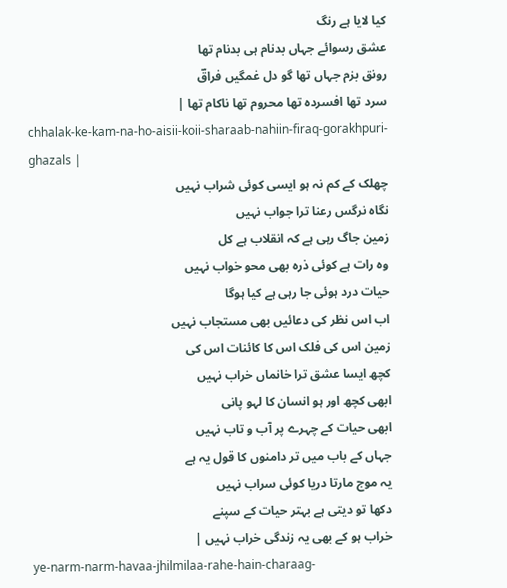کیا لایا ہے رنگ
عشق رسوائے جہاں بدنام ہی بدنام تھا
رونق بزم جہاں تھا گو دل غمگیں فراقؔ
سرد تھا افسردہ تھا محروم تھا ناکام تھا |
chhalak-ke-kam-na-ho-aisii-koii-sharaab-nahiin-firaq-gorakhpuri-ghazals |
چھلک کے کم نہ ہو ایسی کوئی شراب نہیں
نگاہ نرگس رعنا ترا جواب نہیں
زمین جاگ رہی ہے کہ انقلاب ہے کل
وہ رات ہے کوئی ذرہ بھی محو خواب نہیں
حیات درد ہوئی جا رہی ہے کیا ہوگا
اب اس نظر کی دعائیں بھی مستجاب نہیں
زمین اس کی فلک اس کا کائنات اس کی
کچھ ایسا عشق ترا خانماں خراب نہیں
ابھی کچھ اور ہو انسان کا لہو پانی
ابھی حیات کے چہرے پر آب و تاب نہیں
جہاں کے باب میں تر دامنوں کا قول یہ ہے
یہ موج مارتا دریا کوئی سراب نہیں
دکھا تو دیتی ہے بہتر حیات کے سپنے
خراب ہو کے بھی یہ زندگی خراب نہیں |
ye-narm-narm-havaa-jhilmilaa-rahe-hain-charaag-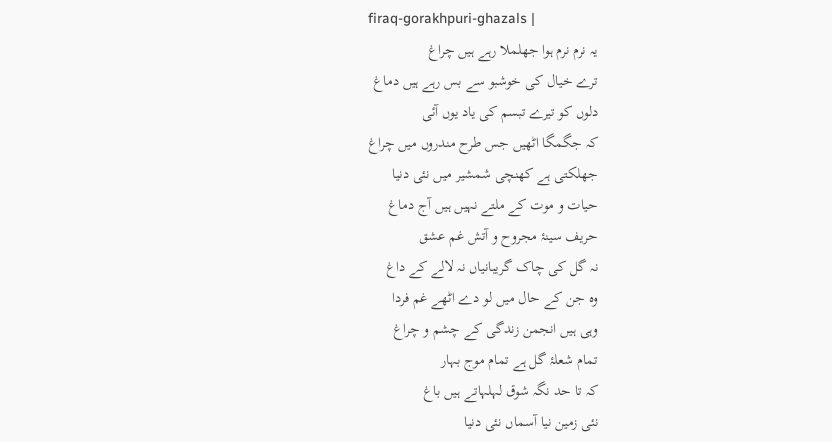firaq-gorakhpuri-ghazals |
یہ نرم نرم ہوا جھلملا رہے ہیں چراغ
ترے خیال کی خوشبو سے بس رہے ہیں دماغ
دلوں کو تیرے تبسم کی یاد یوں آئی
کہ جگمگا اٹھیں جس طرح مندروں میں چراغ
جھلکتی ہے کھنچی شمشیر میں نئی دنیا
حیات و موت کے ملتے نہیں ہیں آج دماغ
حریف سینۂ مجروح و آتش غم عشق
نہ گل کی چاک گریبانیاں نہ لالے کے داغ
وہ جن کے حال میں لو دے اٹھے غم فردا
وہی ہیں انجمن زندگی کے چشم و چراغ
تمام شعلۂ گل ہے تمام موج بہار
کہ تا حد نگہ شوق لہلہاتے ہیں باغ
نئی زمین نیا آسماں نئی دنیا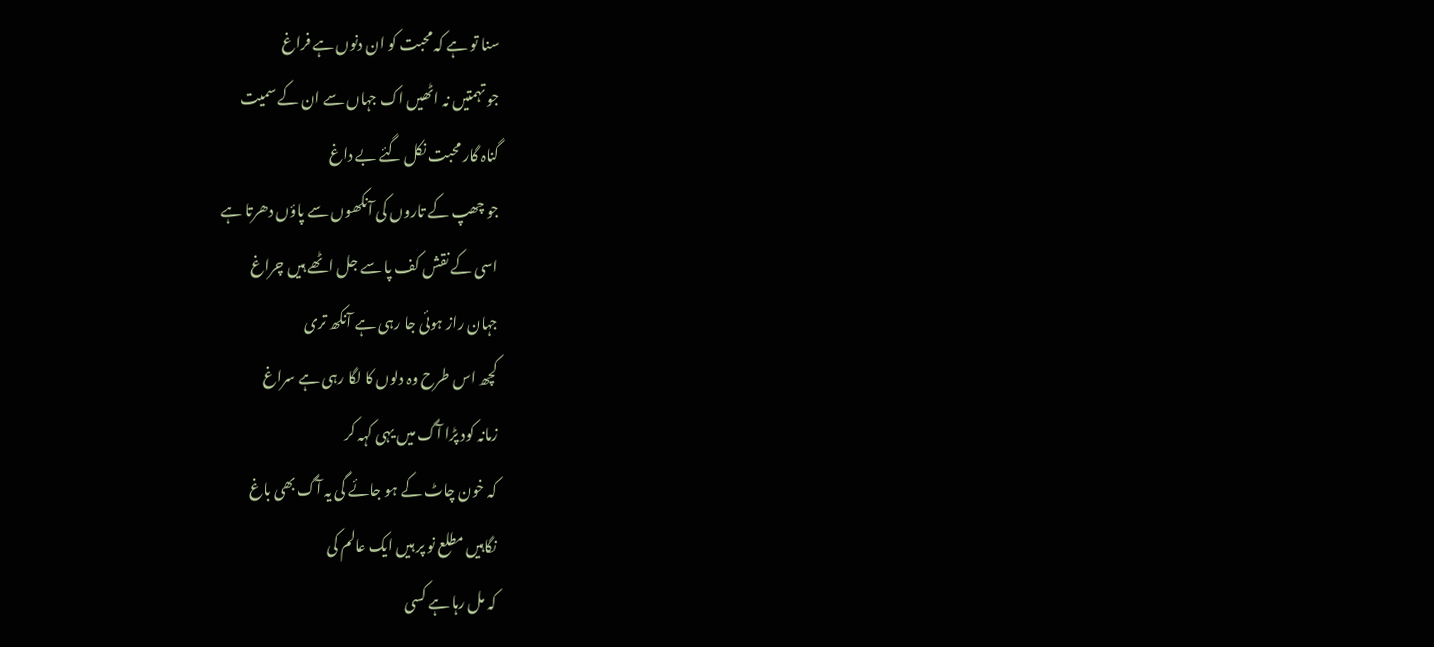سنا تو ہے کہ محبت کو ان دنوں ہے فراغ
جو تہمتیں نہ اٹھیں اک جہاں سے ان کے سمیت
گناہ گار محبت نکل گئے بے داغ
جو چھپ کے تاروں کی آنکھوں سے پاؤں دھرتا ہے
اسی کے نقش کف پا سے جل اٹھے ہیں چراغ
جہان راز ہوئی جا رہی ہے آنکھ تری
کچھ اس طرح وہ دلوں کا لگا رہی ہے سراغ
زمانہ کود پڑا آگ میں یہی کہہ کر
کہ خون چاٹ کے ہو جائے گی یہ آگ بھی باغ
نگاہیں مطلع نو پر ہیں ایک عالم کی
کہ مل رہا ہے کسی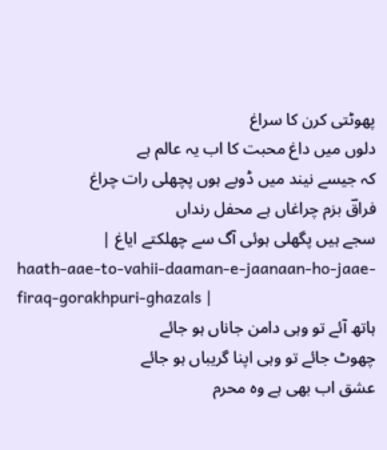پھوٹتی کرن کا سراغ
دلوں میں داغ محبت کا اب یہ عالم ہے
کہ جیسے نیند میں ڈوبے ہوں پچھلی رات چراغ
فراقؔ بزم چراغاں ہے محفل رنداں
سجے ہیں پگھلی ہوئی آگ سے چھلکتے ایاغ |
haath-aae-to-vahii-daaman-e-jaanaan-ho-jaae-firaq-gorakhpuri-ghazals |
ہاتھ آئے تو وہی دامن جاناں ہو جائے
چھوٹ جائے تو وہی اپنا گریباں ہو جائے
عشق اب بھی ہے وہ محرم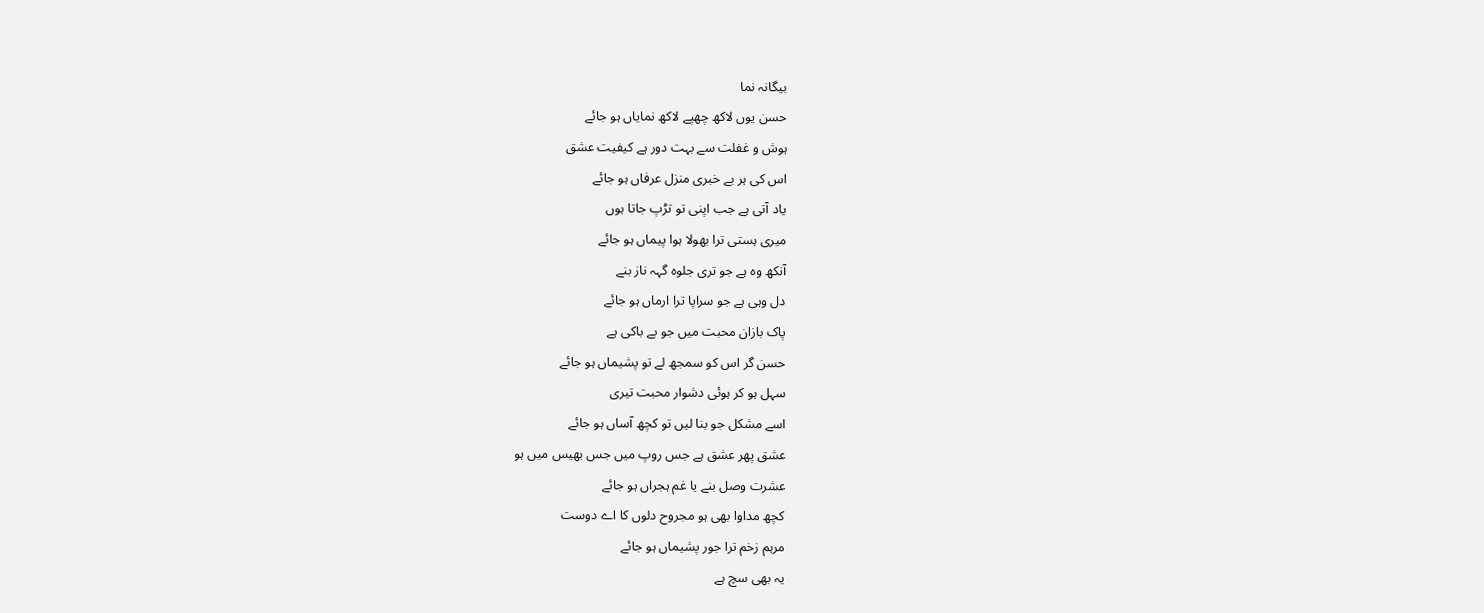بیگانہ نما
حسن یوں لاکھ چھپے لاکھ نمایاں ہو جائے
ہوش و غفلت سے بہت دور ہے کیفیت عشق
اس کی ہر بے خبری منزل عرفاں ہو جائے
یاد آتی ہے جب اپنی تو تڑپ جاتا ہوں
میری ہستی ترا بھولا ہوا پیماں ہو جائے
آنکھ وہ ہے جو تری جلوہ گہہ ناز بنے
دل وہی ہے جو سراپا ترا ارماں ہو جائے
پاک بازان محبت میں جو بے باکی ہے
حسن گر اس کو سمجھ لے تو پشیماں ہو جائے
سہل ہو کر ہوئی دشوار محبت تیری
اسے مشکل جو بنا لیں تو کچھ آساں ہو جائے
عشق پھر عشق ہے جس روپ میں جس بھیس میں ہو
عشرت وصل بنے یا غم ہجراں ہو جائے
کچھ مداوا بھی ہو مجروح دلوں کا اے دوست
مرہم زخم ترا جور پشیماں ہو جائے
یہ بھی سچ ہے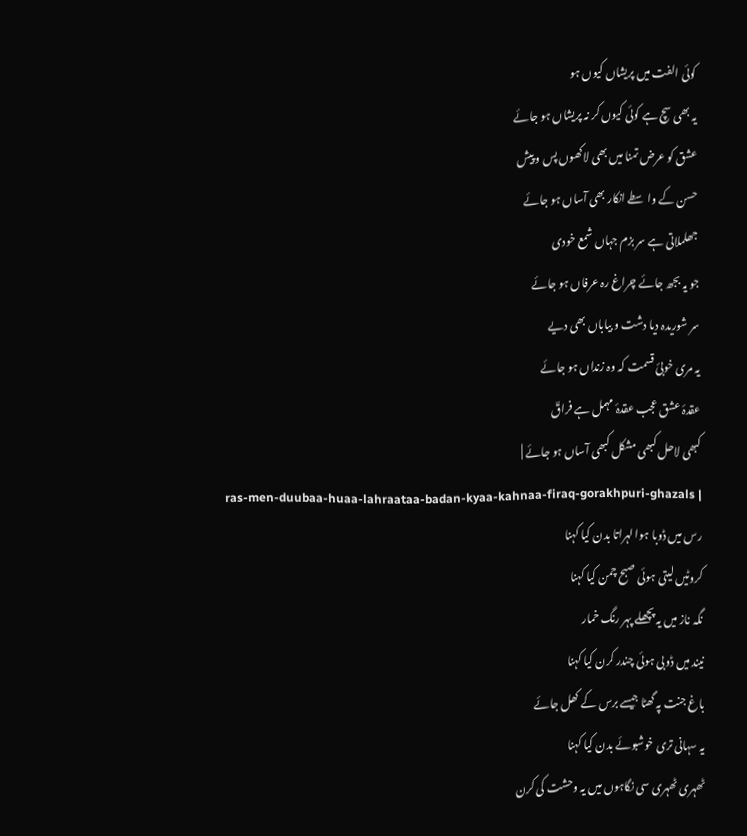کوئی الفت میں پریشاں کیوں ہو
یہ بھی سچ ہے کوئی کیوں کر نہ پریشاں ہو جائے
عشق کو عرض تمنا میں بھی لاکھوں پس و پیش
حسن کے واسطے انکار بھی آساں ہو جائے
جھلملاتی ہے سر بزم جہاں شمع خودی
جو یہ بجھ جائے چراغ رہ عرفاں ہو جائے
سر شوریدہ دیا دشت و بیاباں بھی دیے
یہ مری خوبیٔ قسمت کہ وہ زنداں ہو جائے
عقدۂ عشق عجب عقدۂ مہمل ہے فراقؔ
کبھی لاحل کبھی مشکل کبھی آساں ہو جائے |
ras-men-duubaa-huaa-lahraataa-badan-kyaa-kahnaa-firaq-gorakhpuri-ghazals |
رس میں ڈوبا ہوا لہراتا بدن کیا کہنا
کروٹیں لیتی ہوئی صبح چمن کیا کہنا
نگہ ناز میں یہ پچھلے پہر رنگ خمار
نیند میں ڈوبی ہوئی چندر کرن کیا کہنا
باغ جنت پہ گھٹا جیسے برس کے کھل جائے
یہ سہانی تری خوشبوئے بدن کیا کہنا
ٹھہری ٹھہری سی نگاہوں میں یہ وحشت کی کرن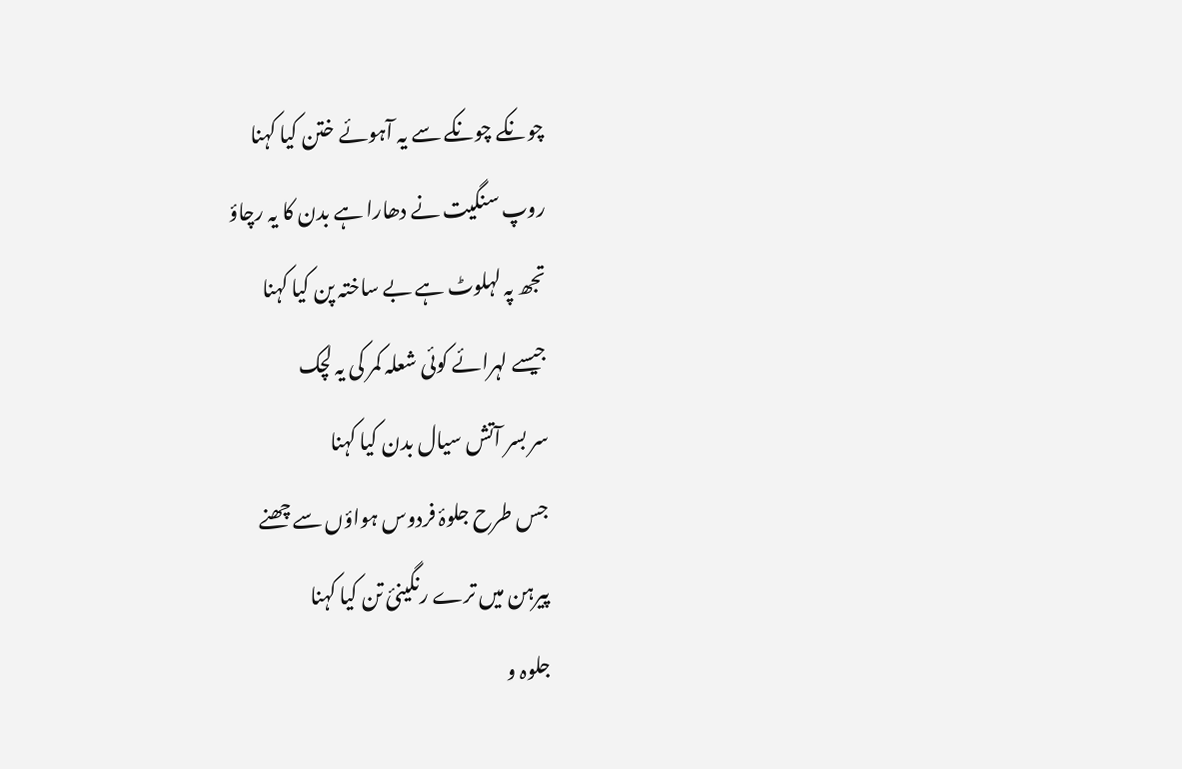چونکے چونکے سے یہ آہوئے ختن کیا کہنا
روپ سنگیت نے دھارا ہے بدن کا یہ رچاؤ
تجھ پہ لہلوٹ ہے بے ساختہ پن کیا کہنا
جیسے لہرائے کوئی شعلہ کمر کی یہ لچک
سر بسر آتش سیال بدن کیا کہنا
جس طرح جلوۂ فردوس ہواؤں سے چھنے
پیرہن میں ترے رنگینیٔ تن کیا کہنا
جلوہ و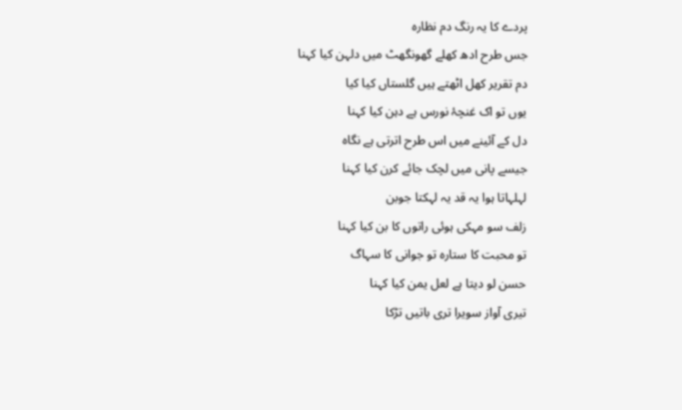پردے کا یہ رنگ دم نظارہ
جس طرح ادھ کھلے گھونگھٹ میں دلہن کیا کہنا
دم تقریر کھل اٹھتے ہیں گلستاں کیا کیا
یوں تو اک غنچۂ نورس ہے دہن کیا کہنا
دل کے آئینے میں اس طرح اترتی ہے نگاہ
جیسے پانی میں لچک جائے کرن کیا کہنا
لہلہاتا ہوا یہ قد یہ لہکتا جوبن
زلف سو مہکی ہوئی راتوں کا بن کیا کہنا
تو محبت کا ستارہ تو جوانی کا سہاگ
حسن لو دیتا ہے لعل یمن کیا کہنا
تیری آواز سویرا تری باتیں تڑکا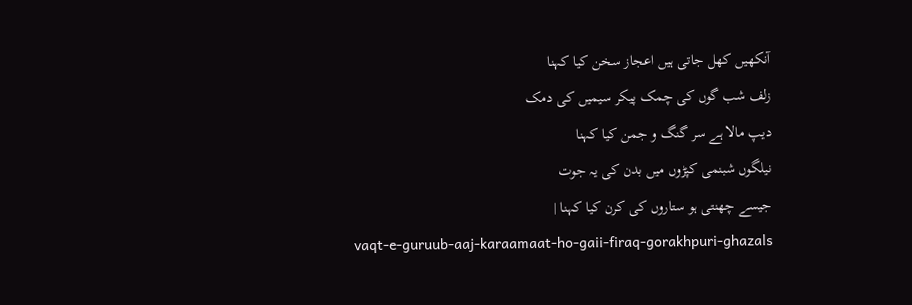آنکھیں کھل جاتی ہیں اعجاز سخن کیا کہنا
زلف شب گوں کی چمک پیکر سیمیں کی دمک
دیپ مالا ہے سر گنگ و جمن کیا کہنا
نیلگوں شبنمی کپڑوں میں بدن کی یہ جوت
جیسے چھنتی ہو ستاروں کی کرن کیا کہنا |
vaqt-e-guruub-aaj-karaamaat-ho-gaii-firaq-gorakhpuri-ghazals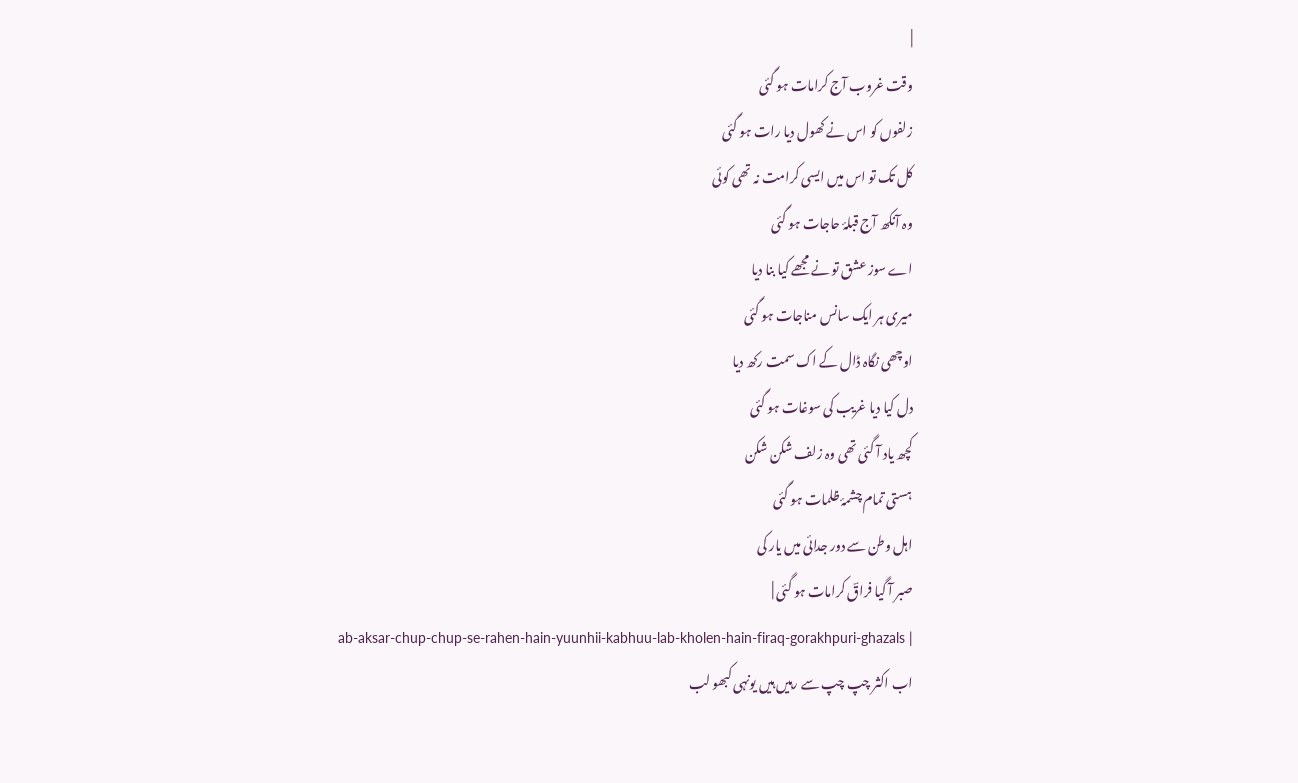|
وقت غروب آج کرامات ہو گئی
زلفوں کو اس نے کھول دیا رات ہو گئی
کل تک تو اس میں ایسی کرامت نہ تھی کوئی
وہ آنکھ آج قبلۂ حاجات ہو گئی
اے سوز عشق تو نے مجھے کیا بنا دیا
میری ہر ایک سانس مناجات ہو گئی
اوچھی نگاہ ڈال کے اک سمت رکھ دیا
دل کیا دیا غریب کی سوغات ہو گئی
کچھ یاد آ گئی تھی وہ زلف شکن شکن
ہستی تمام چشمۂ ظلمات ہو گئی
اہل وطن سے دور جدائی میں یار کی
صبر آ گیا فراقؔ کرامات ہو گئی |
ab-aksar-chup-chup-se-rahen-hain-yuunhii-kabhuu-lab-kholen-hain-firaq-gorakhpuri-ghazals |
اب اکثر چپ چپ سے رہیں ہیں یونہی کبھو لب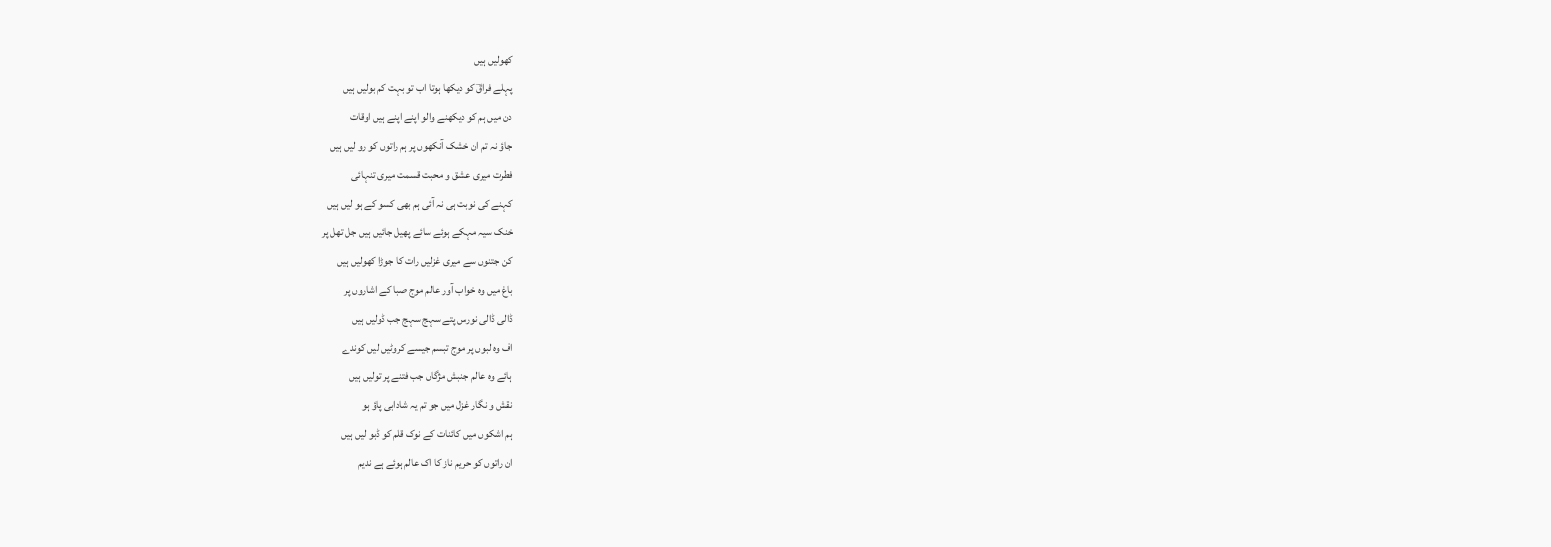کھولیں ہیں
پہلے فراقؔ کو دیکھا ہوتا اب تو بہت کم بولیں ہیں
دن میں ہم کو دیکھنے والو اپنے اپنے ہیں اوقات
جاؤ نہ تم ان خشک آنکھوں پر ہم راتوں کو رو لیں ہیں
فطرت میری عشق و محبت قسمت میری تنہائی
کہنے کی نوبت ہی نہ آئی ہم بھی کسو کے ہو لیں ہیں
خنک سیہ مہکے ہوئے سائے پھیل جائیں ہیں جل تھل پر
کن جتنوں سے میری غزلیں رات کا جوڑا کھولیں ہیں
باغ میں وہ خواب آور عالم موج صبا کے اشاروں پر
ڈالی ڈالی نورس پتے سہج سہج جب ڈولیں ہیں
اف وہ لبوں پر موج تبسم جیسے کروٹیں لیں کوندے
ہائے وہ عالم جنبش مژگاں جب فتنے پر تولیں ہیں
نقش و نگار غزل میں جو تم یہ شادابی پاؤ ہو
ہم اشکوں میں کائنات کے نوک قلم کو ڈبو لیں ہیں
ان راتوں کو حریم ناز کا اک عالم ہوئے ہے ندیم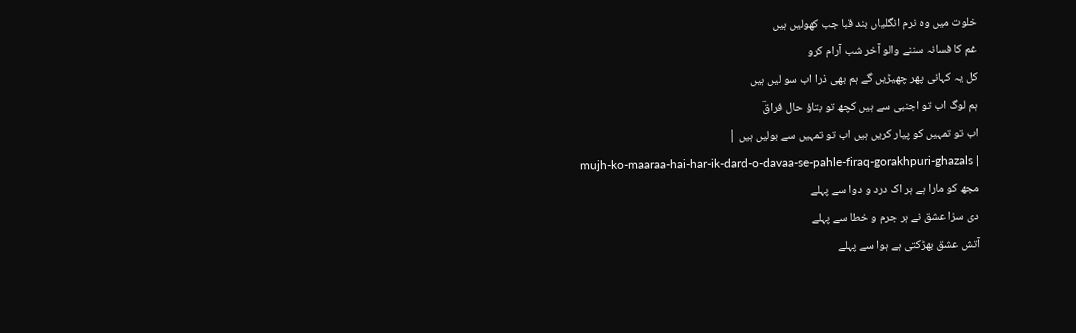خلوت میں وہ نرم انگلیاں بند قبا جب کھولیں ہیں
غم کا فسانہ سننے والو آخر شب آرام کرو
کل یہ کہانی پھر چھیڑیں گے ہم بھی ذرا اب سو لیں ہیں
ہم لوگ اب تو اجنبی سے ہیں کچھ تو بتاؤ حال فراقؔ
اب تو تمہیں کو پیار کریں ہیں اب تو تمہیں سے بولیں ہیں |
mujh-ko-maaraa-hai-har-ik-dard-o-davaa-se-pahle-firaq-gorakhpuri-ghazals |
مجھ کو مارا ہے ہر اک درد و دوا سے پہلے
دی سزا عشق نے ہر جرم و خطا سے پہلے
آتش عشق بھڑکتی ہے ہوا سے پہلے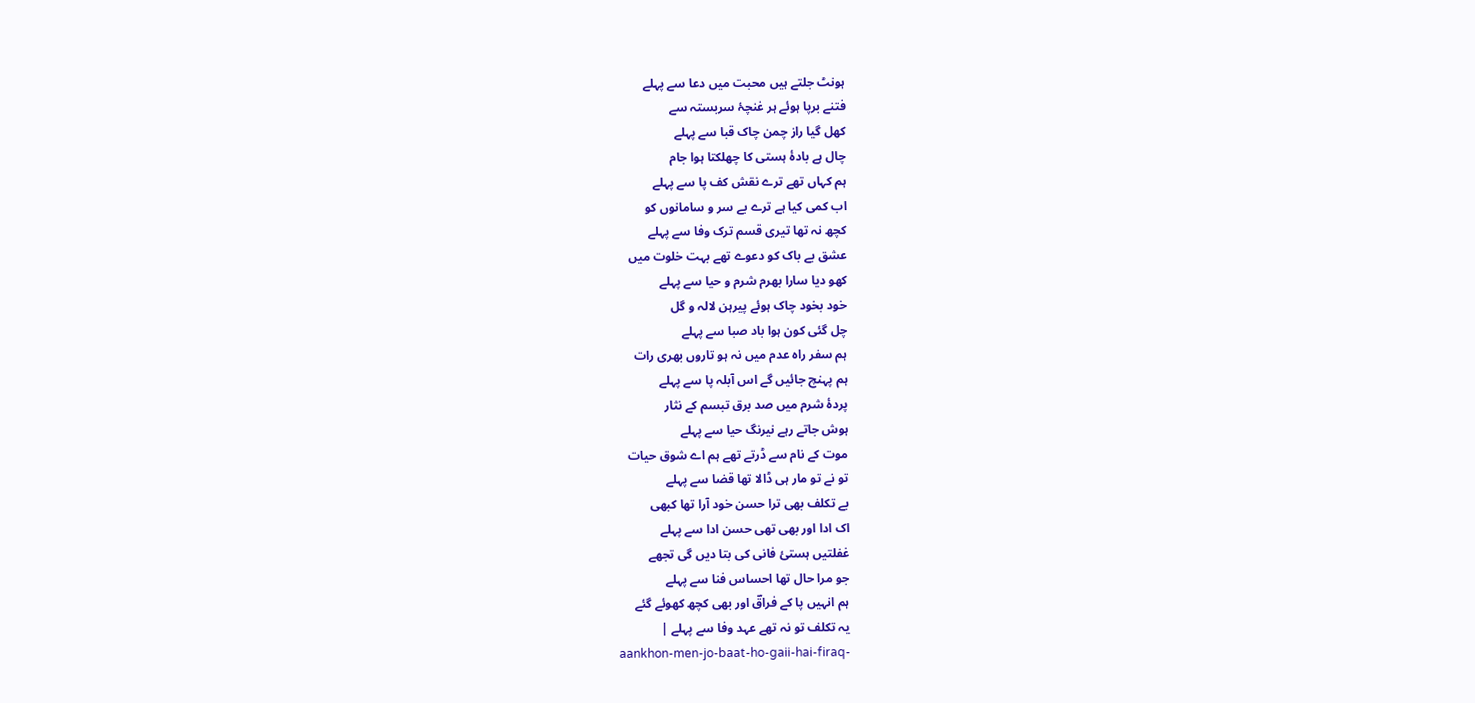ہونٹ جلتے ہیں محبت میں دعا سے پہلے
فتنے برپا ہوئے ہر غنچۂ سربستہ سے
کھل گیا راز چمن چاک قبا سے پہلے
چال ہے بادۂ ہستی کا چھلکتا ہوا جام
ہم کہاں تھے ترے نقش کف پا سے پہلے
اب کمی کیا ہے ترے بے سر و سامانوں کو
کچھ نہ تھا تیری قسم ترک وفا سے پہلے
عشق بے باک کو دعوے تھے بہت خلوت میں
کھو دیا سارا بھرم شرم و حیا سے پہلے
خود بخود چاک ہوئے پیرہن لالہ و گل
چل گئی کون ہوا باد صبا سے پہلے
ہم سفر راہ عدم میں نہ ہو تاروں بھری رات
ہم پہنچ جائیں گے اس آبلہ پا سے پہلے
پردۂ شرم میں صد برق تبسم کے نثار
ہوش جاتے رہے نیرنگ حیا سے پہلے
موت کے نام سے ڈرتے تھے ہم اے شوق حیات
تو نے تو مار ہی ڈالا تھا قضا سے پہلے
بے تکلف بھی ترا حسن خود آرا تھا کبھی
اک ادا اور بھی تھی حسن ادا سے پہلے
غفلتیں ہستئ فانی کی بتا دیں گی تجھے
جو مرا حال تھا احساس فنا سے پہلے
ہم انہیں پا کے فراقؔ اور بھی کچھ کھوئے گئے
یہ تکلف تو نہ تھے عہد وفا سے پہلے |
aankhon-men-jo-baat-ho-gaii-hai-firaq-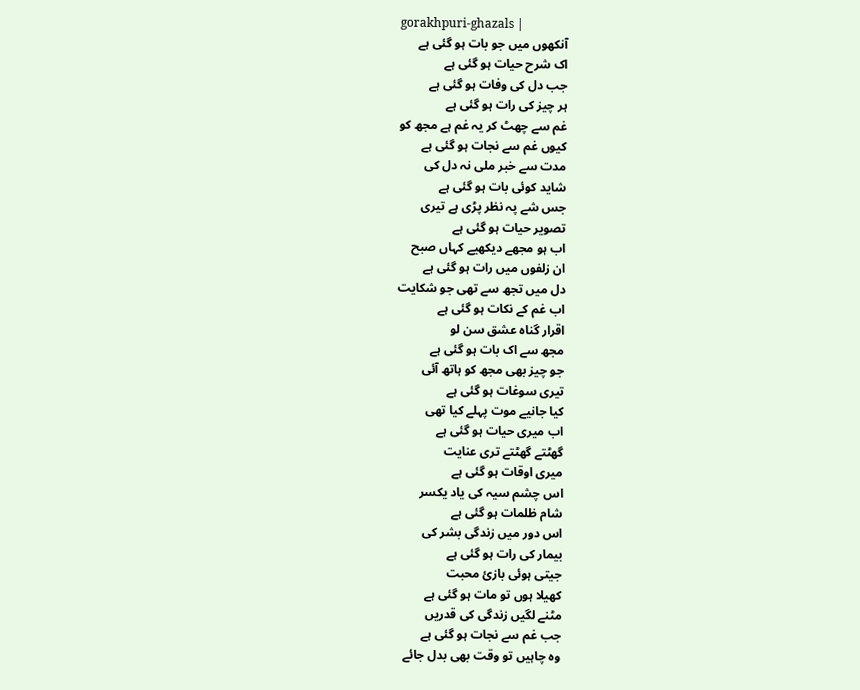gorakhpuri-ghazals |
آنکھوں میں جو بات ہو گئی ہے
اک شرح حیات ہو گئی ہے
جب دل کی وفات ہو گئی ہے
ہر چیز کی رات ہو گئی ہے
غم سے چھٹ کر یہ غم ہے مجھ کو
کیوں غم سے نجات ہو گئی ہے
مدت سے خبر ملی نہ دل کی
شاید کوئی بات ہو گئی ہے
جس شے پہ نظر پڑی ہے تیری
تصویر حیات ہو گئی ہے
اب ہو مجھے دیکھیے کہاں صبح
ان زلفوں میں رات ہو گئی ہے
دل میں تجھ سے تھی جو شکایت
اب غم کے نکات ہو گئی ہے
اقرار گناہ عشق سن لو
مجھ سے اک بات ہو گئی ہے
جو چیز بھی مجھ کو ہاتھ آئی
تیری سوغات ہو گئی ہے
کیا جانیے موت پہلے کیا تھی
اب میری حیات ہو گئی ہے
گھٹتے گھٹتے تری عنایت
میری اوقات ہو گئی ہے
اس چشم سیہ کی یاد یکسر
شام ظلمات ہو گئی ہے
اس دور میں زندگی بشر کی
بیمار کی رات ہو گئی ہے
جیتی ہوئی بازیٔ محبت
کھیلا ہوں تو مات ہو گئی ہے
مٹنے لگیں زندگی کی قدریں
جب غم سے نجات ہو گئی ہے
وہ چاہیں تو وقت بھی بدل جائے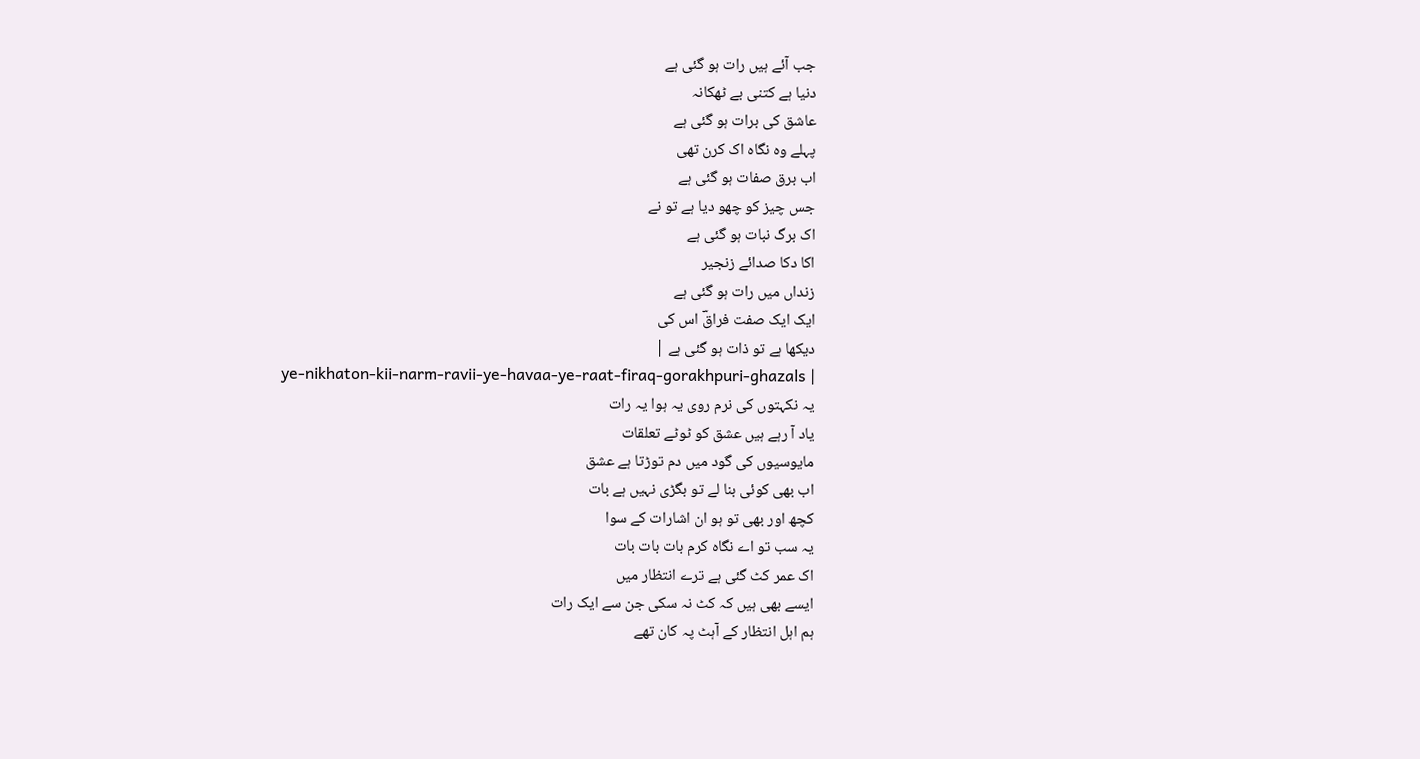جب آئے ہیں رات ہو گئی ہے
دنیا ہے کتنی بے ٹھکانہ
عاشق کی برات ہو گئی ہے
پہلے وہ نگاہ اک کرن تھی
اب برق صفات ہو گئی ہے
جس چیز کو چھو دیا ہے تو نے
اک برگ نبات ہو گئی ہے
اکا دکا صدائے زنجیر
زنداں میں رات ہو گئی ہے
ایک ایک صفت فراقؔ اس کی
دیکھا ہے تو ذات ہو گئی ہے |
ye-nikhaton-kii-narm-ravii-ye-havaa-ye-raat-firaq-gorakhpuri-ghazals |
یہ نکہتوں کی نرم روی یہ ہوا یہ رات
یاد آ رہے ہیں عشق کو ٹوٹے تعلقات
مایوسیوں کی گود میں دم توڑتا ہے عشق
اب بھی کوئی بنا لے تو بگڑی نہیں ہے بات
کچھ اور بھی تو ہو ان اشارات کے سوا
یہ سب تو اے نگاہ کرم بات بات بات
اک عمر کٹ گئی ہے ترے انتظار میں
ایسے بھی ہیں کہ کٹ نہ سکی جن سے ایک رات
ہم اہل انتظار کے آہٹ پہ کان تھے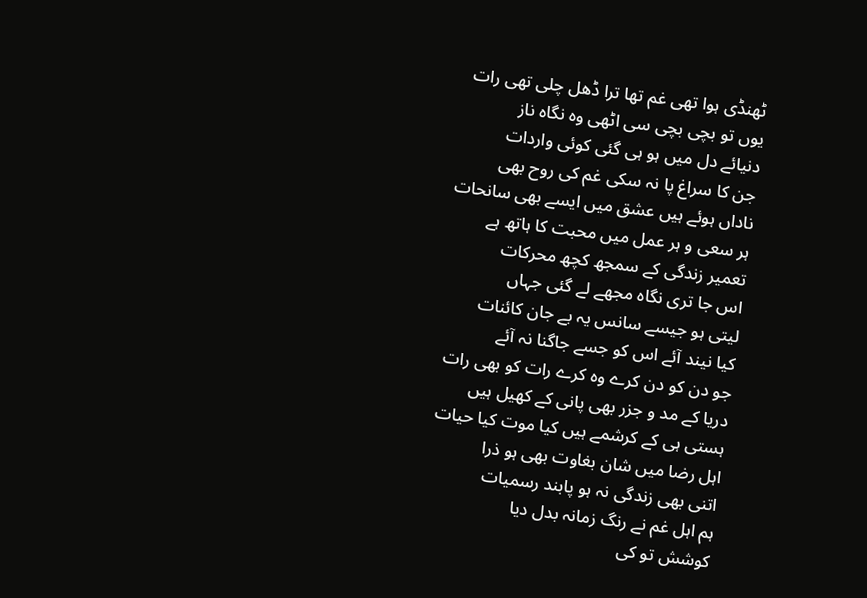ٹھنڈی ہوا تھی غم تھا ترا ڈھل چلی تھی رات
یوں تو بچی بچی سی اٹھی وہ نگاہ ناز
دنیائے دل میں ہو ہی گئی کوئی واردات
جن کا سراغ پا نہ سکی غم کی روح بھی
ناداں ہوئے ہیں عشق میں ایسے بھی سانحات
ہر سعی و ہر عمل میں محبت کا ہاتھ ہے
تعمیر زندگی کے سمجھ کچھ محرکات
اس جا تری نگاہ مجھے لے گئی جہاں
لیتی ہو جیسے سانس یہ بے جان کائنات
کیا نیند آئے اس کو جسے جاگنا نہ آئے
جو دن کو دن کرے وہ کرے رات کو بھی رات
دریا کے مد و جزر بھی پانی کے کھیل ہیں
ہستی ہی کے کرشمے ہیں کیا موت کیا حیات
اہل رضا میں شان بغاوت بھی ہو ذرا
اتنی بھی زندگی نہ ہو پابند رسمیات
ہم اہل غم نے رنگ زمانہ بدل دیا
کوشش تو کی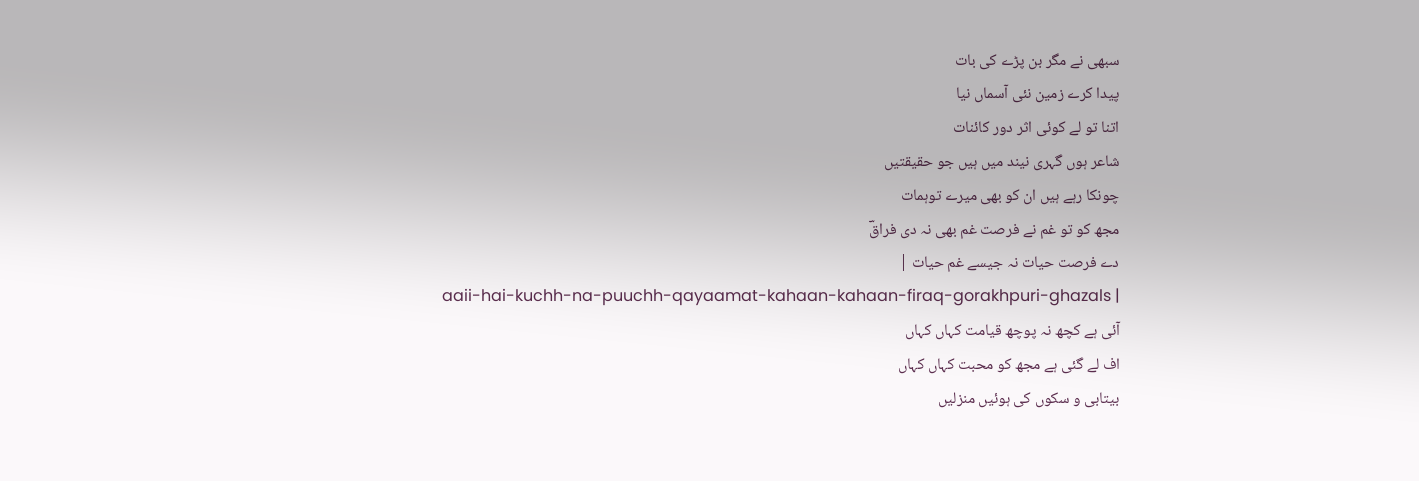سبھی نے مگر بن پڑے کی بات
پیدا کرے زمین نئی آسماں نیا
اتنا تو لے کوئی اثر دور کائنات
شاعر ہوں گہری نیند میں ہیں جو حقیقتیں
چونکا رہے ہیں ان کو بھی میرے توہمات
مجھ کو تو غم نے فرصت غم بھی نہ دی فراقؔ
دے فرصت حیات نہ جیسے غم حیات |
aaii-hai-kuchh-na-puuchh-qayaamat-kahaan-kahaan-firaq-gorakhpuri-ghazals |
آئی ہے کچھ نہ پوچھ قیامت کہاں کہاں
اف لے گئی ہے مجھ کو محبت کہاں کہاں
بیتابی و سکوں کی ہوئیں منزلیں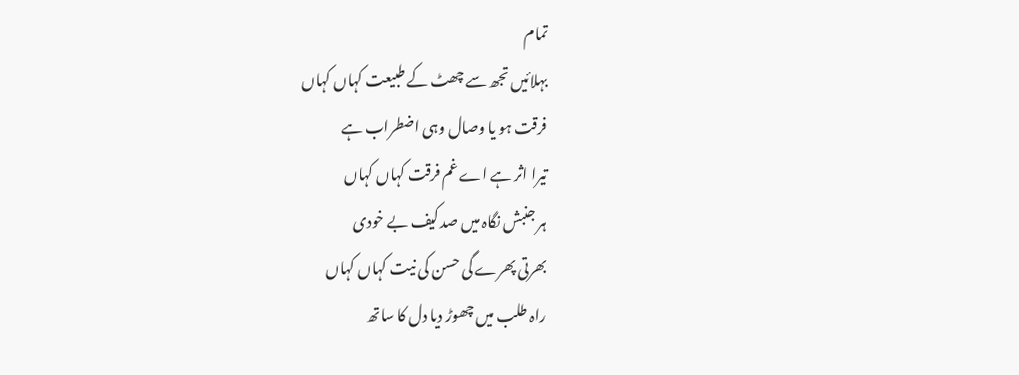تمام
بہلائیں تجھ سے چھٹ کے طبیعت کہاں کہاں
فرقت ہو یا وصال وہی اضطراب ہے
تیرا اثر ہے اے غم فرقت کہاں کہاں
ہر جنبش نگاہ میں صد کیف بے خودی
بھرتی پھرے گی حسن کی نیت کہاں کہاں
راہ طلب میں چھوڑ دیا دل کا ساتھ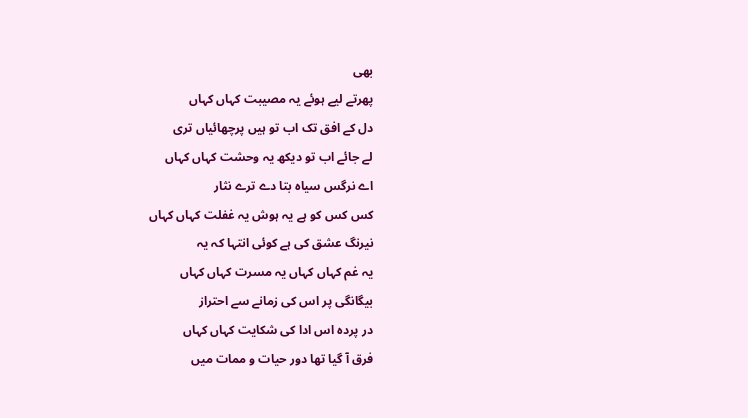بھی
پھرتے لیے ہوئے یہ مصیبت کہاں کہاں
دل کے افق تک اب تو ہیں پرچھائیاں تری
لے جائے اب تو دیکھ یہ وحشت کہاں کہاں
اے نرگس سیاہ بتا دے ترے نثار
کس کس کو ہے یہ ہوش یہ غفلت کہاں کہاں
نیرنگ عشق کی ہے کوئی انتہا کہ یہ
یہ غم کہاں کہاں یہ مسرت کہاں کہاں
بیگانگی پر اس کی زمانے سے احتراز
در پردہ اس ادا کی شکایت کہاں کہاں
فرق آ گیا تھا دور حیات و ممات میں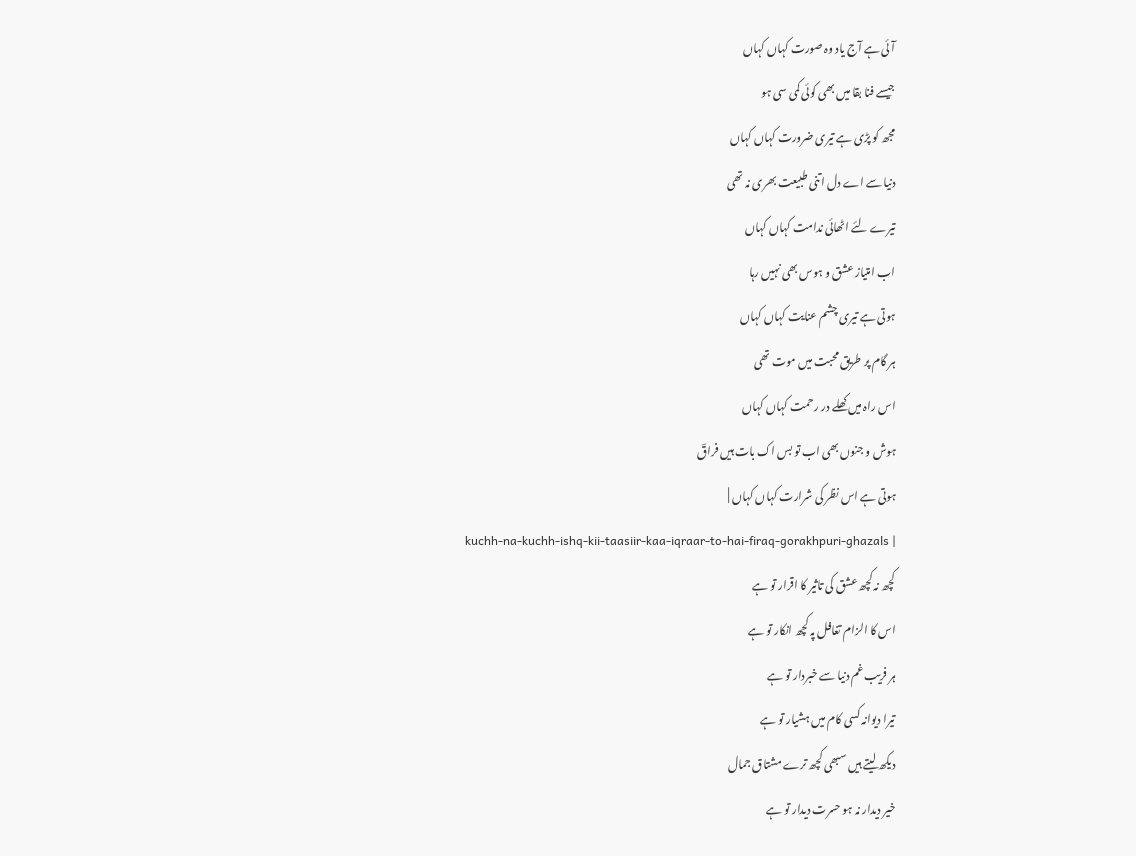آئی ہے آج یاد وہ صورت کہاں کہاں
جیسے فنا بقا میں بھی کوئی کمی سی ہو
مجھ کو پڑی ہے تیری ضرورت کہاں کہاں
دنیا سے اے دل اتنی طبیعت بھری نہ تھی
تیرے لئے اٹھائی ندامت کہاں کہاں
اب امتیاز عشق و ہوس بھی نہیں رہا
ہوتی ہے تیری چشم عنایت کہاں کہاں
ہر گام پر طریق محبت میں موت تھی
اس راہ میں کھلے در رحمت کہاں کہاں
ہوش و جنوں بھی اب تو بس اک بات ہیں فراقؔ
ہوتی ہے اس نظر کی شرارت کہاں کہاں |
kuchh-na-kuchh-ishq-kii-taasiir-kaa-iqraar-to-hai-firaq-gorakhpuri-ghazals |
کچھ نہ کچھ عشق کی تاثیر کا اقرار تو ہے
اس کا الزام تغافل پہ کچھ انکار تو ہے
ہر فریب غم دنیا سے خبردار تو ہے
تیرا دیوانہ کسی کام میں ہشیار تو ہے
دیکھ لیتے ہیں سبھی کچھ ترے مشتاق جمال
خیر دیدار نہ ہو حسرت دیدار تو ہے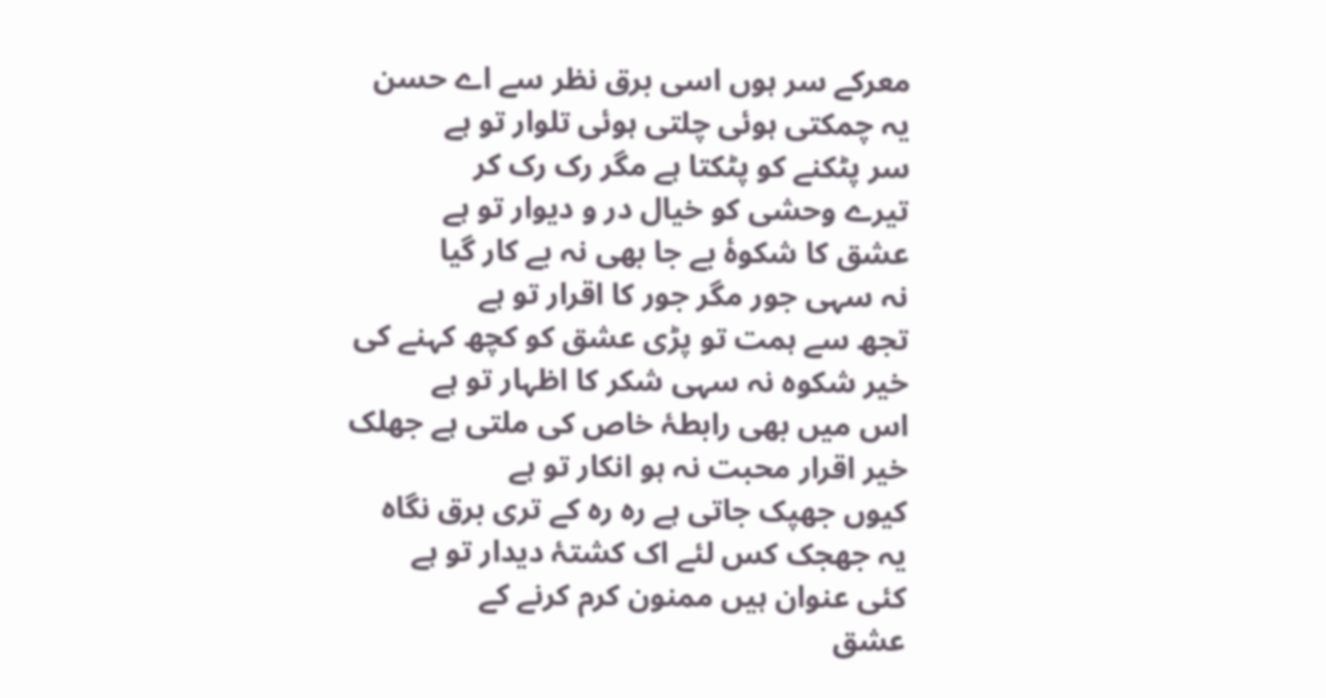معرکے سر ہوں اسی برق نظر سے اے حسن
یہ چمکتی ہوئی چلتی ہوئی تلوار تو ہے
سر پٹکنے کو پٹکتا ہے مگر رک رک کر
تیرے وحشی کو خیال در و دیوار تو ہے
عشق کا شکوۂ بے جا بھی نہ بے کار گیا
نہ سہی جور مگر جور کا اقرار تو ہے
تجھ سے ہمت تو پڑی عشق کو کچھ کہنے کی
خیر شکوہ نہ سہی شکر کا اظہار تو ہے
اس میں بھی رابطۂ خاص کی ملتی ہے جھلک
خیر اقرار محبت نہ ہو انکار تو ہے
کیوں جھپک جاتی ہے رہ رہ کے تری برق نگاہ
یہ جھجک کس لئے اک کشتۂ دیدار تو ہے
کئی عنوان ہیں ممنون کرم کرنے کے
عشق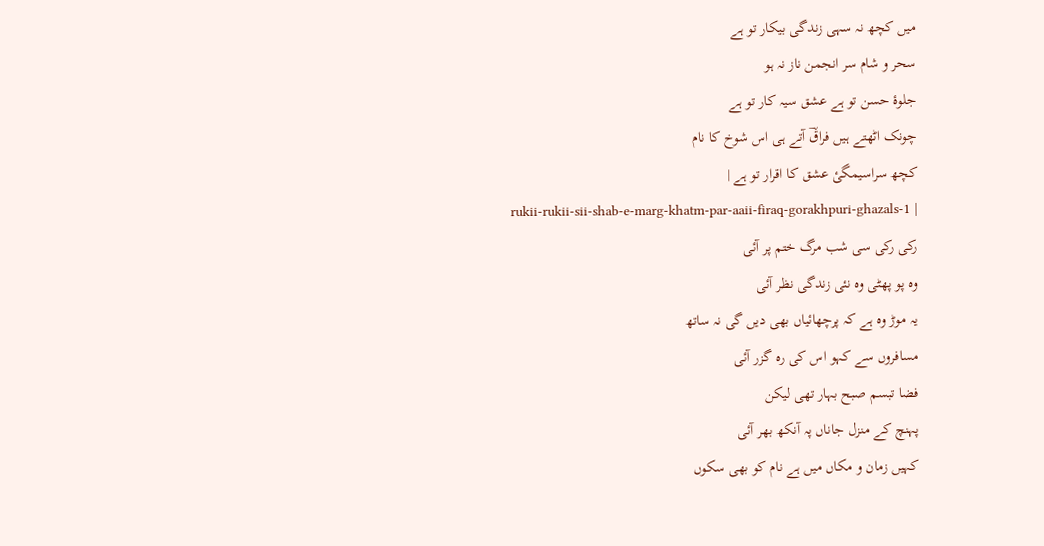میں کچھ نہ سہی زندگی بیکار تو ہے
سحر و شام سر انجمن ناز نہ ہو
جلوۂ حسن تو ہے عشق سیہ کار تو ہے
چونک اٹھتے ہیں فراقؔ آتے ہی اس شوخ کا نام
کچھ سراسیمگیٔ عشق کا اقرار تو ہے |
rukii-rukii-sii-shab-e-marg-khatm-par-aaii-firaq-gorakhpuri-ghazals-1 |
رکی رکی سی شب مرگ ختم پر آئی
وہ پو پھٹی وہ نئی زندگی نظر آئی
یہ موڑ وہ ہے کہ پرچھائیاں بھی دیں گی نہ ساتھ
مسافروں سے کہو اس کی رہ گزر آئی
فضا تبسم صبح بہار تھی لیکن
پہنچ کے منزل جاناں پہ آنکھ بھر آئی
کہیں زمان و مکاں میں ہے نام کو بھی سکوں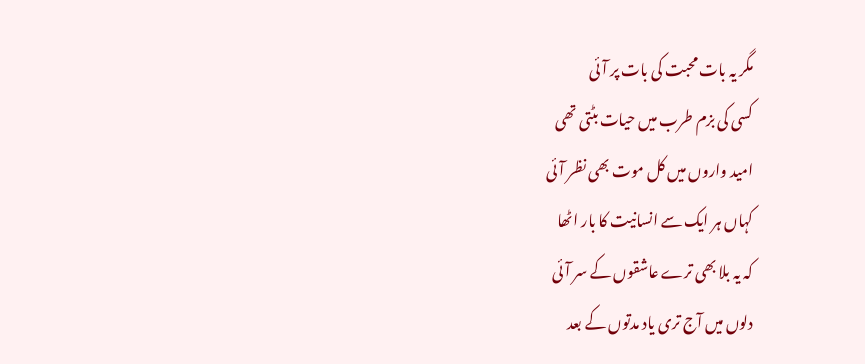مگر یہ بات محبت کی بات پر آئی
کسی کی بزم طرب میں حیات بٹتی تھی
امید واروں میں کل موت بھی نظر آئی
کہاں ہر ایک سے انسانیت کا بار اٹھا
کہ یہ بلا بھی ترے عاشقوں کے سر آئی
دلوں میں آج تری یاد مدتوں کے بعد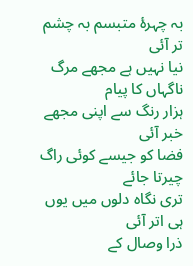بہ چہرۂ متبسم بہ چشم تر آئی
نیا نہیں ہے مجھے مرگ ناگہاں کا پیام
ہزار رنگ سے اپنی مجھے خبر آئی
فضا کو جیسے کوئی راگ چیرتا جائے
تری نگاہ دلوں میں یوں ہی اتر آئی
ذرا وصال کے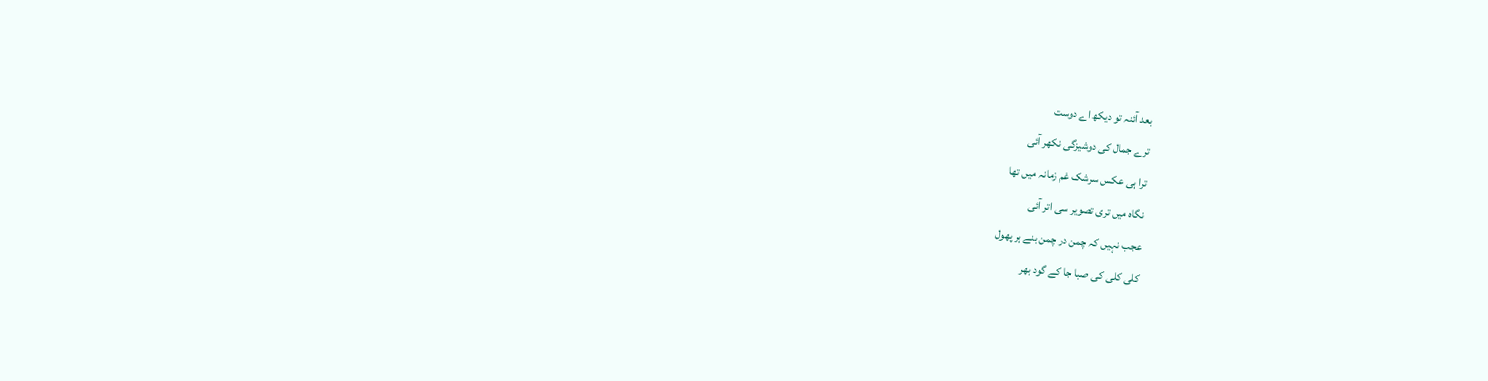بعد آئنہ تو دیکھ اے دوست
ترے جمال کی دوشیزگی نکھر آئی
ترا ہی عکس سرشک غم زمانہ میں تھا
نگاہ میں تری تصویر سی اتر آئی
عجب نہیں کہ چمن در چمن بنے ہر پھول
کلی کلی کی صبا جا کے گود بھر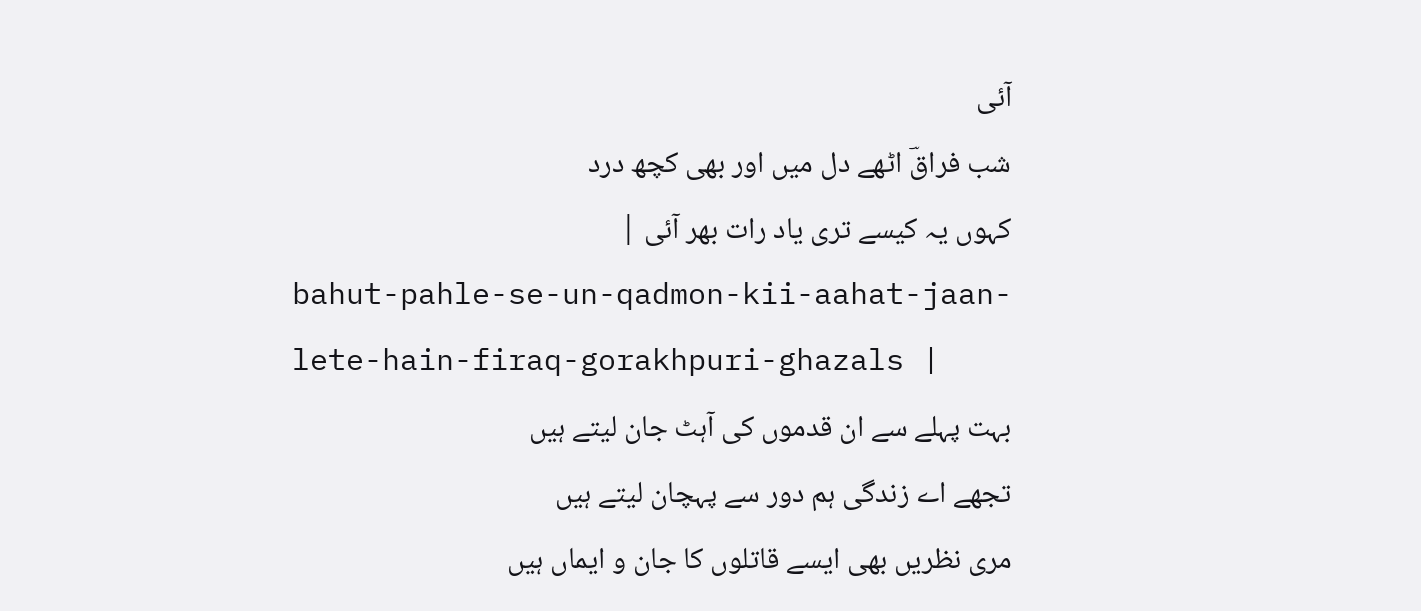آئی
شب فراقؔ اٹھے دل میں اور بھی کچھ درد
کہوں یہ کیسے تری یاد رات بھر آئی |
bahut-pahle-se-un-qadmon-kii-aahat-jaan-lete-hain-firaq-gorakhpuri-ghazals |
بہت پہلے سے ان قدموں کی آہٹ جان لیتے ہیں
تجھے اے زندگی ہم دور سے پہچان لیتے ہیں
مری نظریں بھی ایسے قاتلوں کا جان و ایماں ہیں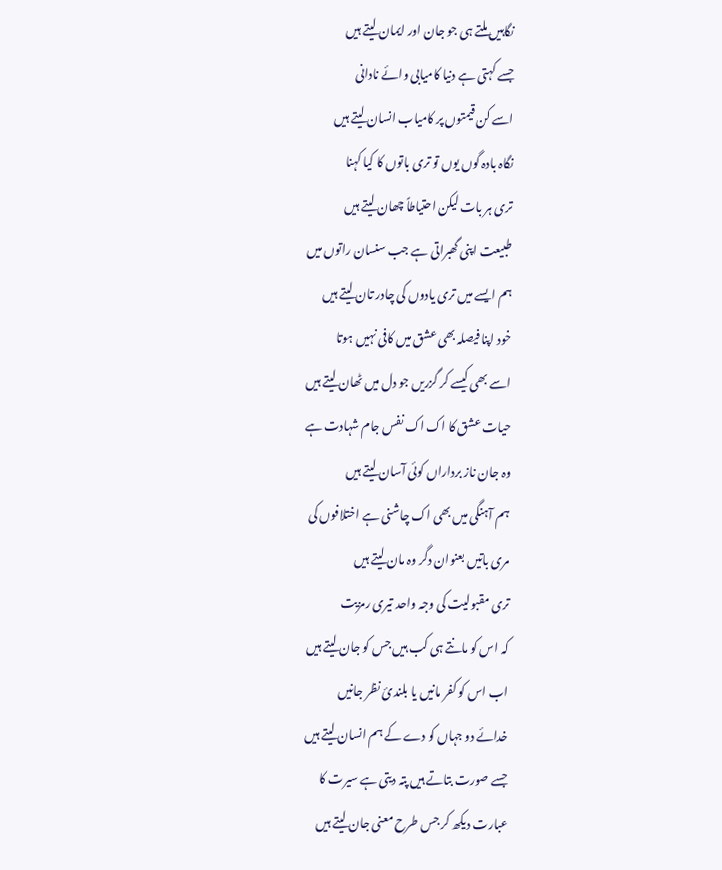نگاہیں ملتے ہی جو جان اور ایمان لیتے ہیں
جسے کہتی ہے دنیا کامیابی وائے نادانی
اسے کن قیمتوں پر کامیاب انسان لیتے ہیں
نگاہ بادہ گوں یوں تو تری باتوں کا کیا کہنا
تری ہر بات لیکن احتیاطاً چھان لیتے ہیں
طبیعت اپنی گھبراتی ہے جب سنسان راتوں میں
ہم ایسے میں تری یادوں کی چادر تان لیتے ہیں
خود اپنا فیصلہ بھی عشق میں کافی نہیں ہوتا
اسے بھی کیسے کر گزریں جو دل میں ٹھان لیتے ہیں
حیات عشق کا اک اک نفس جام شہادت ہے
وہ جان ناز برداراں کوئی آسان لیتے ہیں
ہم آہنگی میں بھی اک چاشنی ہے اختلافوں کی
مری باتیں بعنوان دگر وہ مان لیتے ہیں
تری مقبولیت کی وجہ واحد تیری رمزیت
کہ اس کو مانتے ہی کب ہیں جس کو جان لیتے ہیں
اب اس کو کفر مانیں یا بلندیٔ نظر جانیں
خدائے دو جہاں کو دے کے ہم انسان لیتے ہیں
جسے صورت بتاتے ہیں پتہ دیتی ہے سیرت کا
عبارت دیکھ کر جس طرح معنی جان لیتے ہیں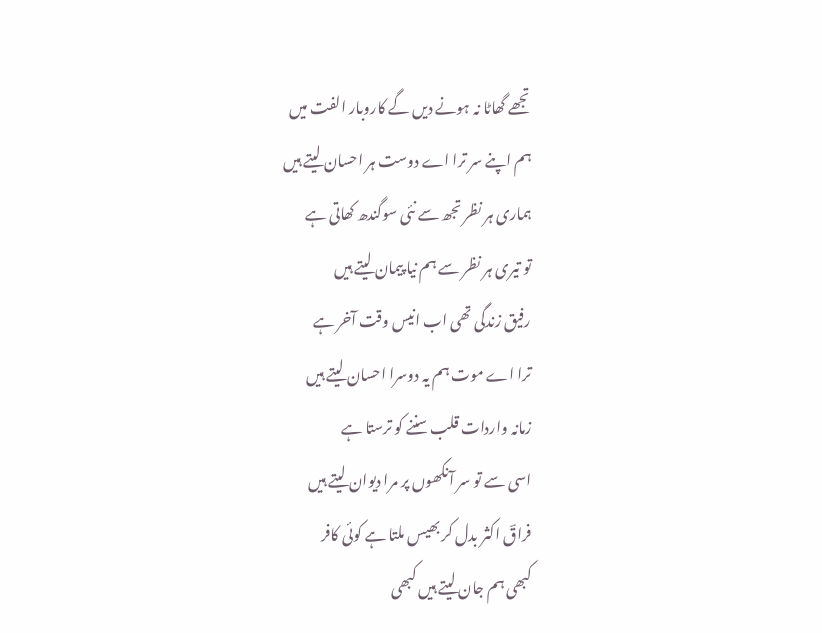تجھے گھاٹا نہ ہونے دیں گے کاروبار الفت میں
ہم اپنے سر ترا اے دوست ہر احسان لیتے ہیں
ہماری ہر نظر تجھ سے نئی سوگندھ کھاتی ہے
تو تیری ہر نظر سے ہم نیا پیمان لیتے ہیں
رفیق زندگی تھی اب انیس وقت آخر ہے
ترا اے موت ہم یہ دوسرا احسان لیتے ہیں
زمانہ واردات قلب سننے کو ترستا ہے
اسی سے تو سر آنکھوں پر مرا دیوان لیتے ہیں
فراقؔ اکثر بدل کر بھیس ملتا ہے کوئی کافر
کبھی ہم جان لیتے ہیں کبھی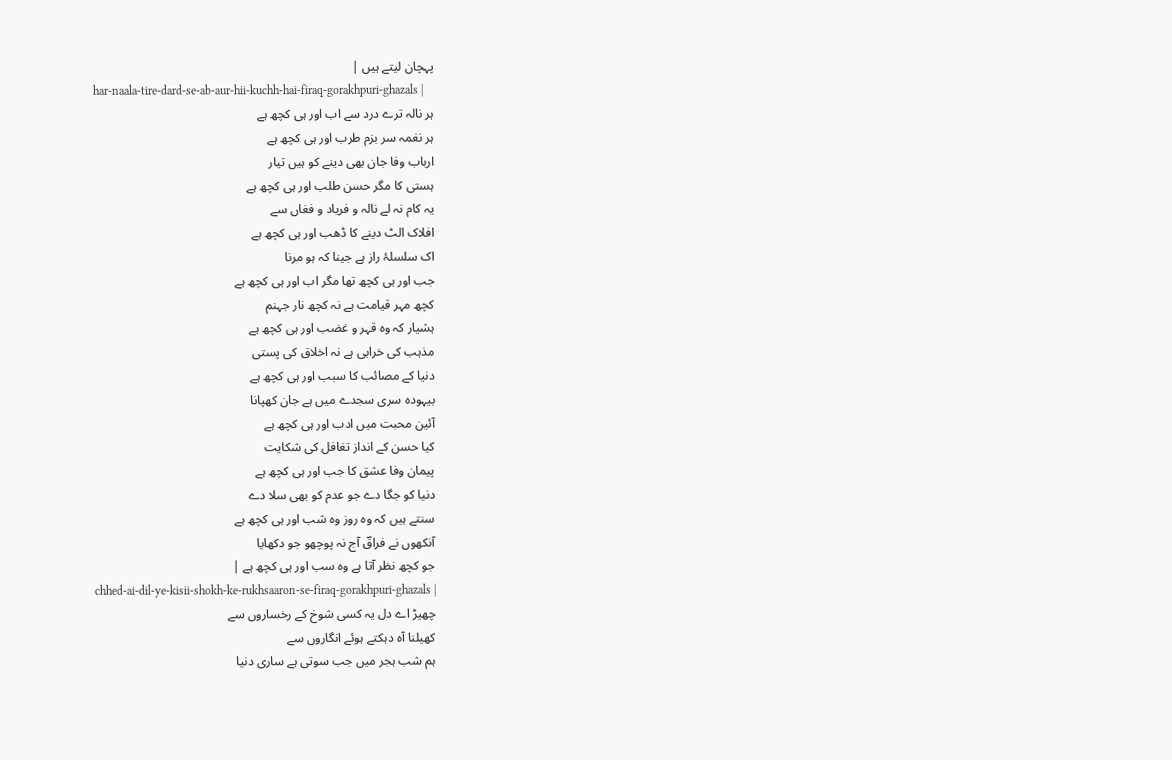پہچان لیتے ہیں |
har-naala-tire-dard-se-ab-aur-hii-kuchh-hai-firaq-gorakhpuri-ghazals |
ہر نالہ ترے درد سے اب اور ہی کچھ ہے
ہر نغمہ سر بزم طرب اور ہی کچھ ہے
ارباب وفا جان بھی دینے کو ہیں تیار
ہستی کا مگر حسن طلب اور ہی کچھ ہے
یہ کام نہ لے نالہ و فریاد و فغاں سے
افلاک الٹ دینے کا ڈھب اور ہی کچھ ہے
اک سلسلۂ راز ہے جینا کہ ہو مرنا
جب اور ہی کچھ تھا مگر اب اور ہی کچھ ہے
کچھ مہر قیامت ہے نہ کچھ نار جہنم
ہشیار کہ وہ قہر و غضب اور ہی کچھ ہے
مذہب کی خرابی ہے نہ اخلاق کی پستی
دنیا کے مصائب کا سبب اور ہی کچھ ہے
بیہودہ سری سجدے میں ہے جان کھپانا
آئین محبت میں ادب اور ہی کچھ ہے
کیا حسن کے انداز تغافل کی شکایت
پیمان وفا عشق کا جب اور ہی کچھ ہے
دنیا کو جگا دے جو عدم کو بھی سلا دے
سنتے ہیں کہ وہ روز وہ شب اور ہی کچھ ہے
آنکھوں نے فراقؔ آج نہ پوچھو جو دکھایا
جو کچھ نظر آتا ہے وہ سب اور ہی کچھ ہے |
chhed-ai-dil-ye-kisii-shokh-ke-rukhsaaron-se-firaq-gorakhpuri-ghazals |
چھیڑ اے دل یہ کسی شوخ کے رخساروں سے
کھیلنا آہ دہکتے ہوئے انگاروں سے
ہم شب ہجر میں جب سوتی ہے ساری دنیا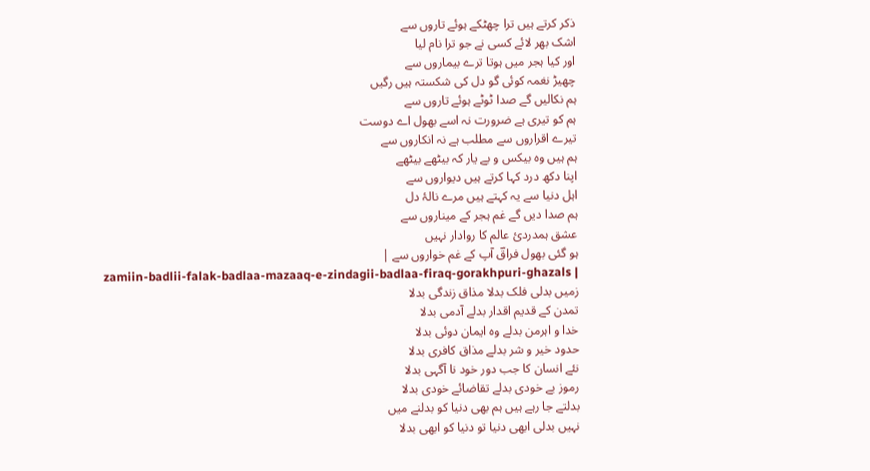ذکر کرتے ہیں ترا چھٹکے ہوئے تاروں سے
اشک بھر لائے کسی نے جو ترا نام لیا
اور کیا ہجر میں ہوتا ترے بیماروں سے
چھیڑ نغمہ کوئی گو دل کی شکستہ ہیں رگیں
ہم نکالیں گے صدا ٹوٹے ہوئے تاروں سے
ہم کو تیری ہے ضرورت نہ اسے بھول اے دوست
تیرے اقراروں سے مطلب ہے نہ انکاروں سے
ہم ہیں وہ بیکس و بے یار کہ بیٹھے بیٹھے
اپنا دکھ درد کہا کرتے ہیں دیواروں سے
اہل دنیا سے یہ کہتے ہیں مرے نالۂ دل
ہم صدا دیں گے غم ہجر کے میناروں سے
عشق ہمدردیٔ عالم کا روادار نہیں
ہو گئی بھول فراقؔ آپ کے غم خواروں سے |
zamiin-badlii-falak-badlaa-mazaaq-e-zindagii-badlaa-firaq-gorakhpuri-ghazals |
زمیں بدلی فلک بدلا مذاق زندگی بدلا
تمدن کے قدیم اقدار بدلے آدمی بدلا
خدا و اہرمن بدلے وہ ایمان دوئی بدلا
حدود خیر و شر بدلے مذاق کافری بدلا
نئے انسان کا جب دور خود نا آگہی بدلا
رموز بے خودی بدلے تقاضائے خودی بدلا
بدلتے جا رہے ہیں ہم بھی دنیا کو بدلنے میں
نہیں بدلی ابھی دنیا تو دنیا کو ابھی بدلا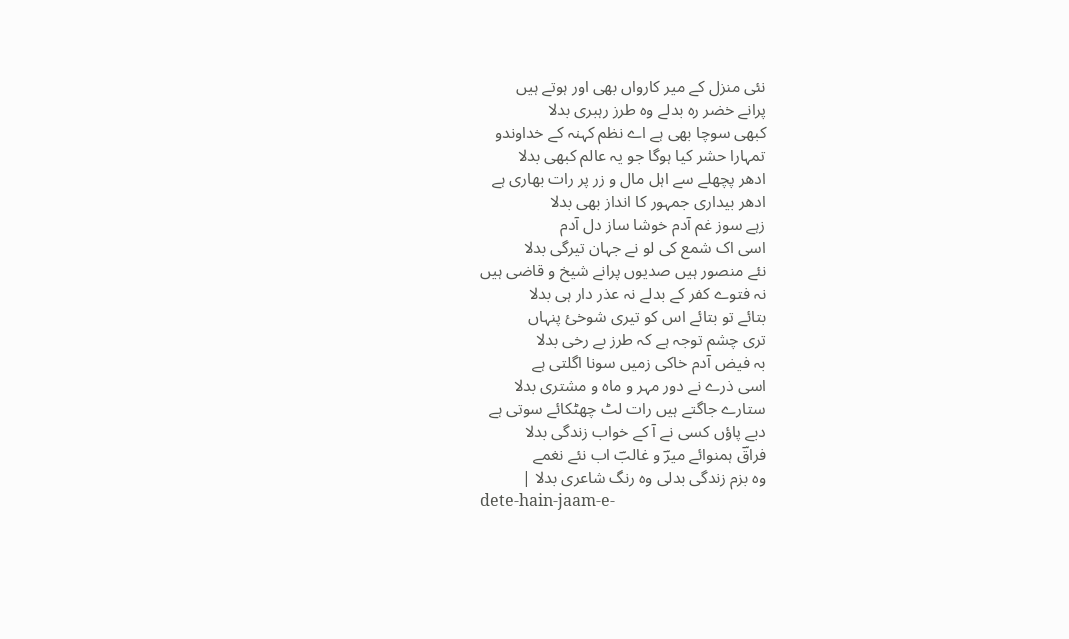نئی منزل کے میر کارواں بھی اور ہوتے ہیں
پرانے خضر رہ بدلے وہ طرز رہبری بدلا
کبھی سوچا بھی ہے اے نظم کہنہ کے خداوندو
تمہارا حشر کیا ہوگا جو یہ عالم کبھی بدلا
ادھر پچھلے سے اہل مال و زر پر رات بھاری ہے
ادھر بیداری جمہور کا انداز بھی بدلا
زہے سوز غم آدم خوشا ساز دل آدم
اسی اک شمع کی لو نے جہان تیرگی بدلا
نئے منصور ہیں صدیوں پرانے شیخ و قاضی ہیں
نہ فتوے کفر کے بدلے نہ عذر دار ہی بدلا
بتائے تو بتائے اس کو تیری شوخئ پنہاں
تری چشم توجہ ہے کہ طرز بے رخی بدلا
بہ فیض آدم خاکی زمیں سونا اگلتی ہے
اسی ذرے نے دور مہر و ماہ و مشتری بدلا
ستارے جاگتے ہیں رات لٹ چھٹکائے سوتی ہے
دبے پاؤں کسی نے آ کے خواب زندگی بدلا
فراقؔ ہمنوائے میرؔ و غالبؔ اب نئے نغمے
وہ بزم زندگی بدلی وہ رنگ شاعری بدلا |
dete-hain-jaam-e-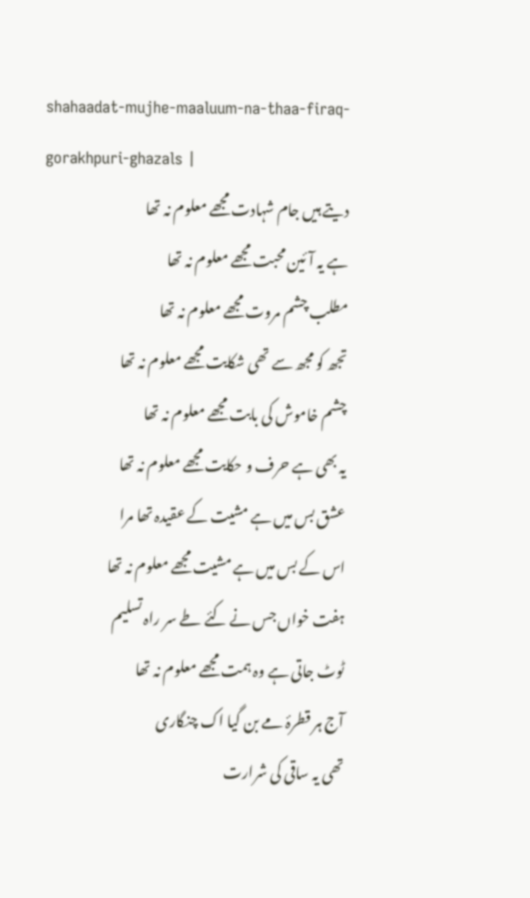shahaadat-mujhe-maaluum-na-thaa-firaq-gorakhpuri-ghazals |
دیتے ہیں جام شہادت مجھے معلوم نہ تھا
ہے یہ آئین محبت مجھے معلوم نہ تھا
مطلب چشم مروت مجھے معلوم نہ تھا
تجھ کو مجھ سے تھی شکایت مجھے معلوم نہ تھا
چشم خاموش کی بابت مجھے معلوم نہ تھا
یہ بھی ہے حرف و حکایت مجھے معلوم نہ تھا
عشق بس میں ہے مشیت کے عقیدہ تھا مرا
اس کے بس میں ہے مشیت مجھے معلوم نہ تھا
ہفت خواں جس نے کئے طے سر راہ تسلیم
ٹوٹ جاتی ہے وہ ہمت مجھے معلوم نہ تھا
آج ہر قطرۂ مے بن گیا اک چنگاری
تھی یہ ساقی کی شرارت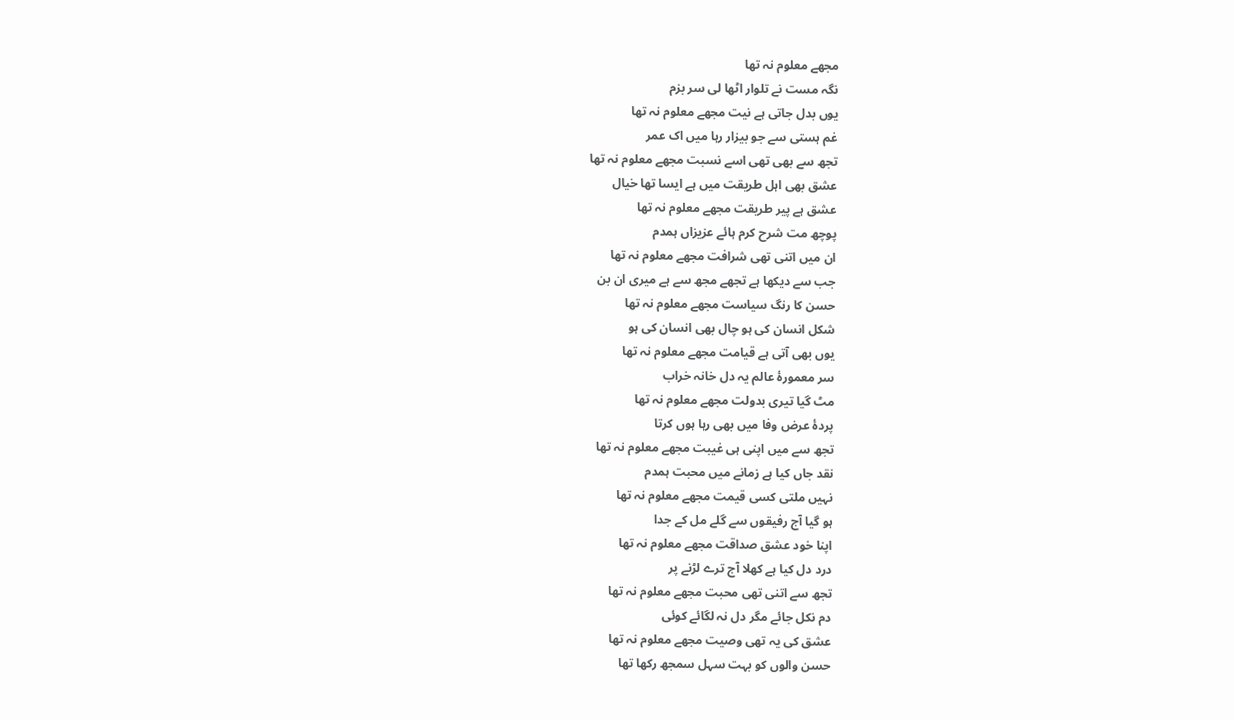مجھے معلوم نہ تھا
نگہ مست نے تلوار اٹھا لی سر بزم
یوں بدل جاتی ہے نیت مجھے معلوم نہ تھا
غم ہستی سے جو بیزار رہا میں اک عمر
تجھ سے بھی تھی اسے نسبت مجھے معلوم نہ تھا
عشق بھی اہل طریقت میں ہے ایسا تھا خیال
عشق ہے پیر طریقت مجھے معلوم نہ تھا
پوچھ مت شرح کرم ہائے عزیزاں ہمدم
ان میں اتنی تھی شرافت مجھے معلوم نہ تھا
جب سے دیکھا ہے تجھے مجھ سے ہے میری ان بن
حسن کا رنگ سیاست مجھے معلوم نہ تھا
شکل انسان کی ہو چال بھی انسان کی ہو
یوں بھی آتی ہے قیامت مجھے معلوم نہ تھا
سر معمورۂ عالم یہ دل خانہ خراب
مٹ گیا تیری بدولت مجھے معلوم نہ تھا
پردۂ عرض وفا میں بھی رہا ہوں کرتا
تجھ سے میں اپنی ہی غیبت مجھے معلوم نہ تھا
نقد جاں کیا ہے زمانے میں محبت ہمدم
نہیں ملتی کسی قیمت مجھے معلوم نہ تھا
ہو گیا آج رفیقوں سے گلے مل کے جدا
اپنا خود عشق صداقت مجھے معلوم نہ تھا
درد دل کیا ہے کھلا آج ترے لڑنے پر
تجھ سے اتنی تھی محبت مجھے معلوم نہ تھا
دم نکل جائے مگر دل نہ لگائے کوئی
عشق کی یہ تھی وصیت مجھے معلوم نہ تھا
حسن والوں کو بہت سہل سمجھ رکھا تھا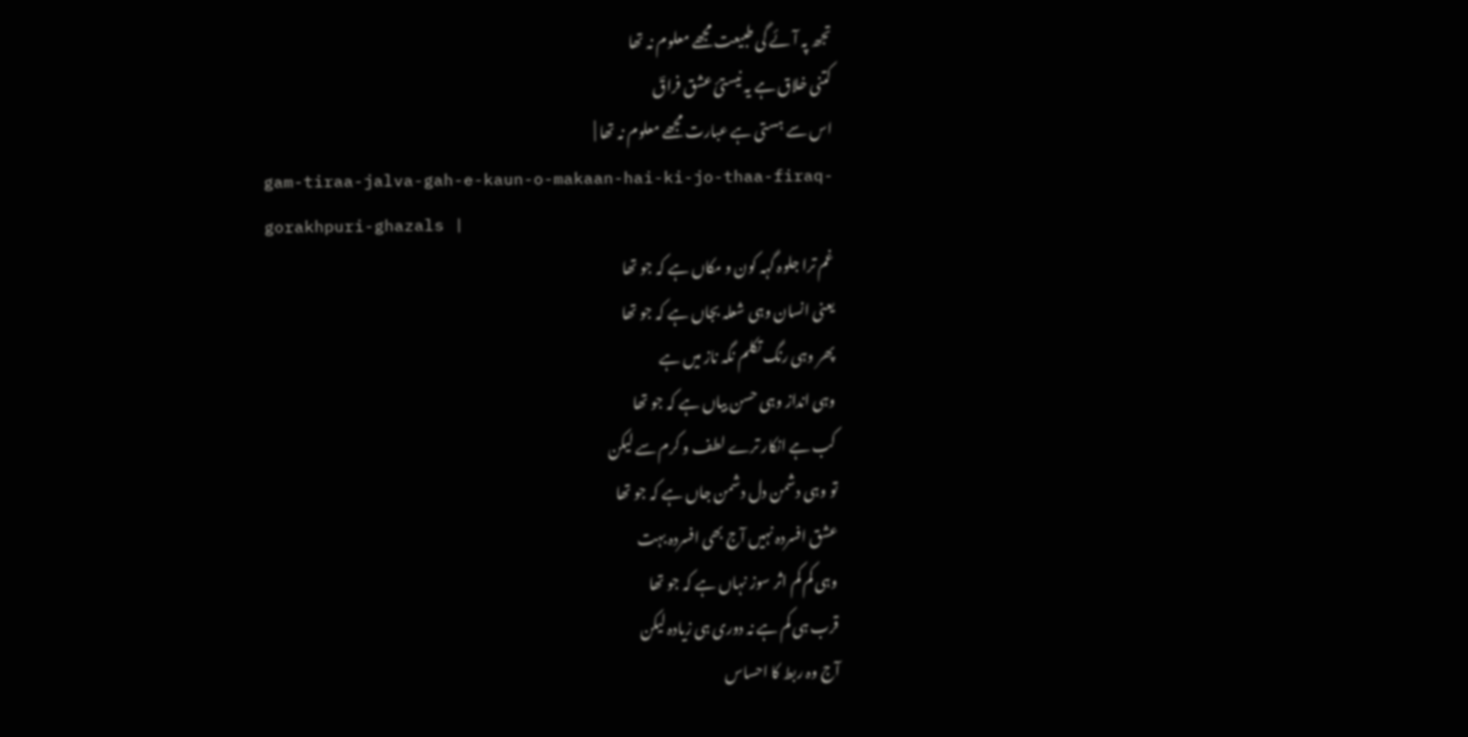تجھ پہ آئے گی طبیعت مجھے معلوم نہ تھا
کتنی خلاق ہے یہ نیستئ عشق فراقؔ
اس سے ہستی ہے عبارت مجھے معلوم نہ تھا |
gam-tiraa-jalva-gah-e-kaun-o-makaan-hai-ki-jo-thaa-firaq-gorakhpuri-ghazals |
غم ترا جلوہ گہہ کون و مکاں ہے کہ جو تھا
یعنی انسان وہی شعلہ بجاں ہے کہ جو تھا
پھر وہی رنگ تکلم نگہ ناز میں ہے
وہی انداز وہی حسن بیاں ہے کہ جو تھا
کب ہے انکار ترے لطف و کرم سے لیکن
تو وہی دشمن دل دشمن جاں ہے کہ جو تھا
عشق افسردہ نہیں آج بھی افسردہ بہت
وہی کم کم اثر سوز نہاں ہے کہ جو تھا
قرب ہی کم ہے نہ دوری ہی زیادہ لیکن
آج وہ ربط کا احساس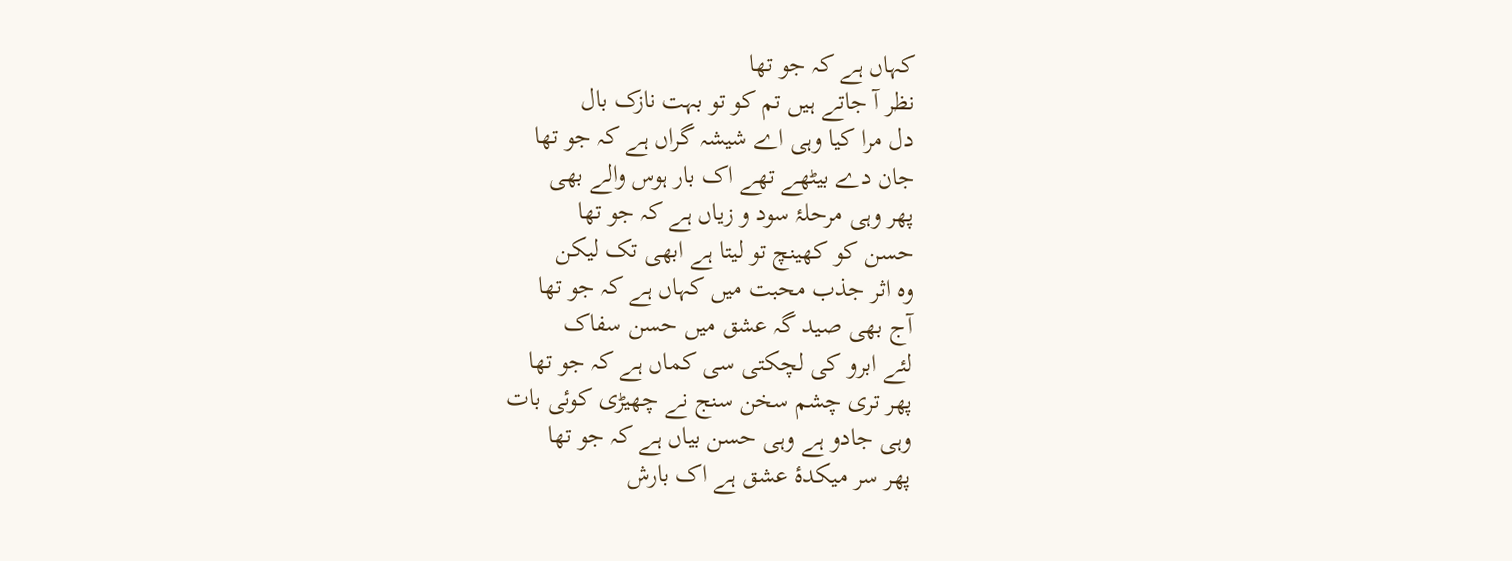کہاں ہے کہ جو تھا
نظر آ جاتے ہیں تم کو تو بہت نازک بال
دل مرا کیا وہی اے شیشہ گراں ہے کہ جو تھا
جان دے بیٹھے تھے اک بار ہوس والے بھی
پھر وہی مرحلۂ سود و زیاں ہے کہ جو تھا
حسن کو کھینچ تو لیتا ہے ابھی تک لیکن
وہ اثر جذب محبت میں کہاں ہے کہ جو تھا
آج بھی صید گہ عشق میں حسن سفاک
لئے ابرو کی لچکتی سی کماں ہے کہ جو تھا
پھر تری چشم سخن سنج نے چھیڑی کوئی بات
وہی جادو ہے وہی حسن بیاں ہے کہ جو تھا
پھر سر میکدۂ عشق ہے اک بارش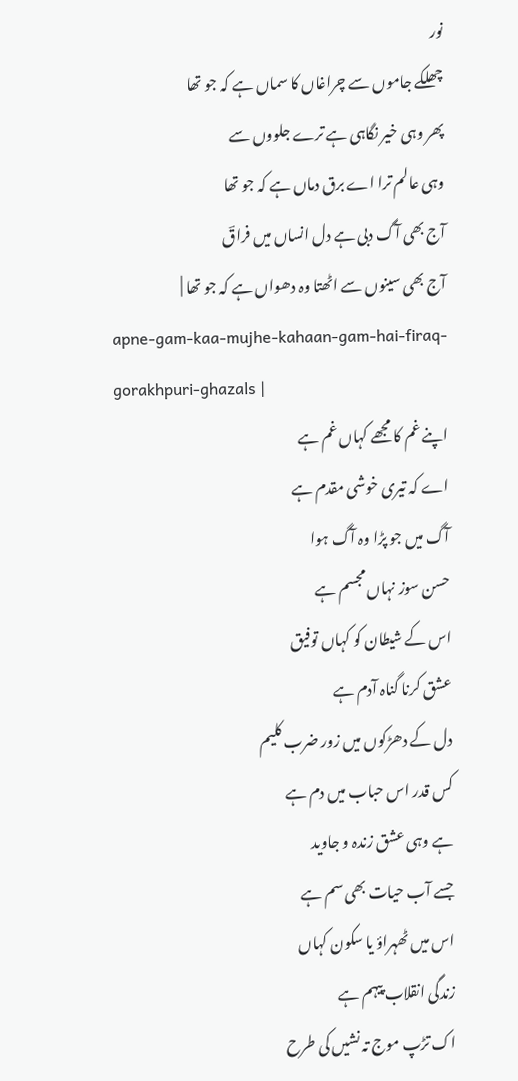نور
چھلکے جاموں سے چراغاں کا سماں ہے کہ جو تھا
پھر وہی خیر نگاہی ہے ترے جلووں سے
وہی عالم ترا اے برق دماں ہے کہ جو تھا
آج بھی آگ دبی ہے دل انساں میں فراقؔ
آج بھی سینوں سے اٹھتا وہ دھواں ہے کہ جو تھا |
apne-gam-kaa-mujhe-kahaan-gam-hai-firaq-gorakhpuri-ghazals |
اپنے غم کا مجھے کہاں غم ہے
اے کہ تیری خوشی مقدم ہے
آگ میں جو پڑا وہ آگ ہوا
حسن سوز نہاں مجسم ہے
اس کے شیطان کو کہاں توفیق
عشق کرنا گناہ آدم ہے
دل کے دھڑکوں میں زور ضرب کلیم
کس قدر اس حباب میں دم ہے
ہے وہی عشق زندہ و جاوید
جسے آب حیات بھی سم ہے
اس میں ٹھہراؤ یا سکون کہاں
زندگی انقلاب پیہم ہے
اک تڑپ موج تہ نشیں کی طرح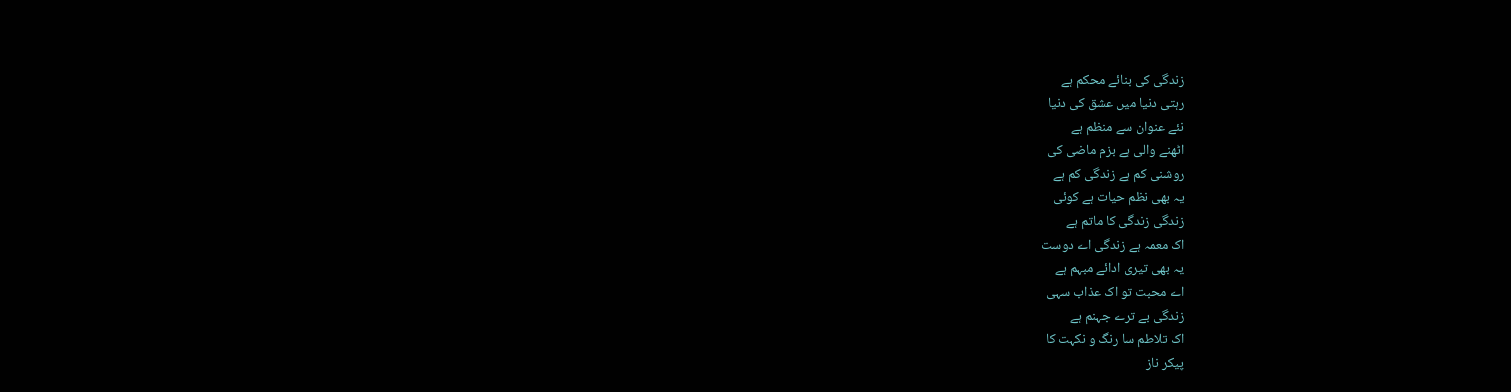زندگی کی بنائے محکم ہے
رہتی دنیا میں عشق کی دنیا
نئے عنوان سے منظم ہے
اٹھنے والی ہے بزم ماضی کی
روشنی کم ہے زندگی کم ہے
یہ بھی نظم حیات ہے کوئی
زندگی زندگی کا ماتم ہے
اک معمہ ہے زندگی اے دوست
یہ بھی تیری ادائے مبہم ہے
اے محبت تو اک عذاب سہی
زندگی بے ترے جہنم ہے
اک تلاطم سا رنگ و نکہت کا
پیکر ناز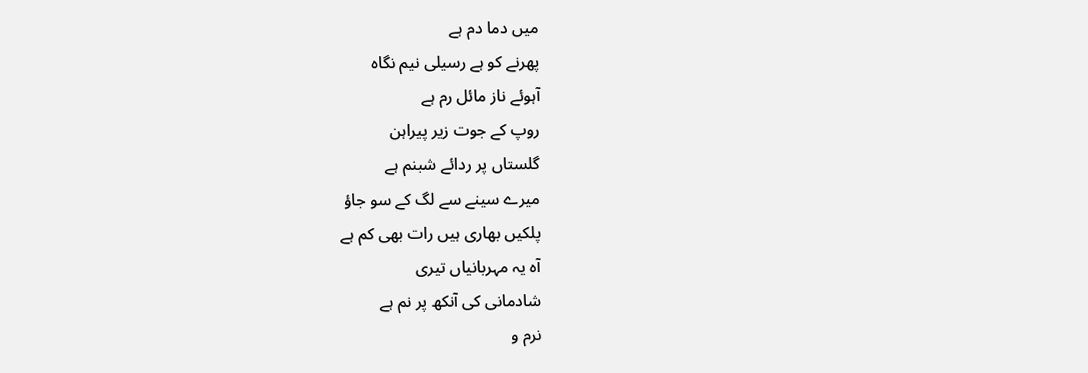میں دما دم ہے
پھرنے کو ہے رسیلی نیم نگاہ
آہوئے ناز مائل رم ہے
روپ کے جوت زیر پیراہن
گلستاں پر ردائے شبنم ہے
میرے سینے سے لگ کے سو جاؤ
پلکیں بھاری ہیں رات بھی کم ہے
آہ یہ مہربانیاں تیری
شادمانی کی آنکھ پر نم ہے
نرم و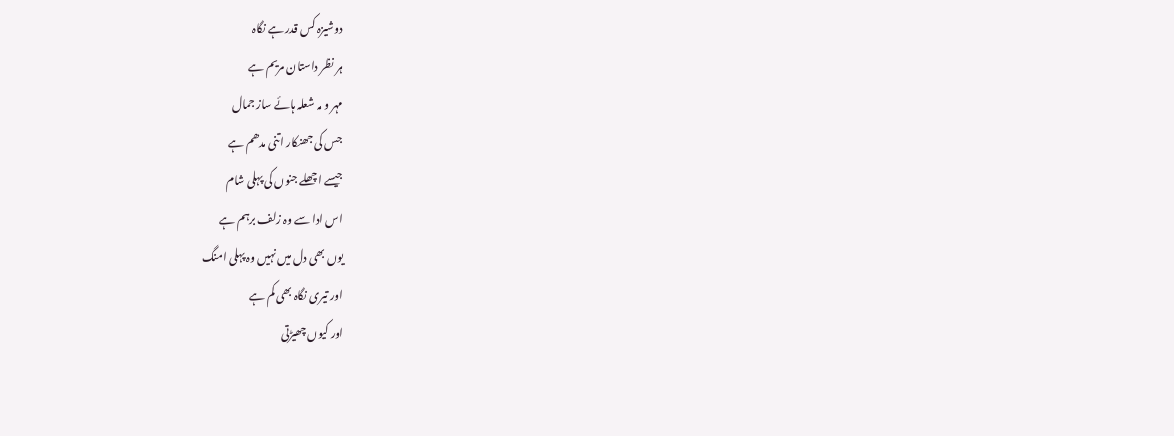دوشیزہ کس قدر ہے نگاہ
ہر نظر داستان مریم ہے
مہر و مہ شعلہ ہائے ساز جمال
جس کی جھنکار اتنی مدھم ہے
جیسے اچھلے جنوں کی پہلی شام
اس ادا سے وہ زلف برہم ہے
یوں بھی دل میں نہیں وہ پہلی امنگ
اور تیری نگاہ بھی کم ہے
اور کیوں چھیڑتی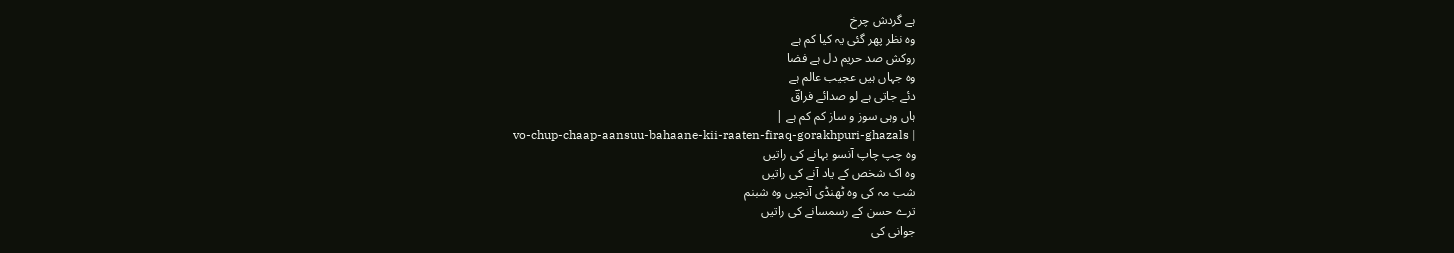ہے گردش چرخ
وہ نظر پھر گئی یہ کیا کم ہے
روکش صد حریم دل ہے فضا
وہ جہاں ہیں عجیب عالم ہے
دئے جاتی ہے لو صدائے فراقؔ
ہاں وہی سوز و ساز کم کم ہے |
vo-chup-chaap-aansuu-bahaane-kii-raaten-firaq-gorakhpuri-ghazals |
وہ چپ چاپ آنسو بہانے کی راتیں
وہ اک شخص کے یاد آنے کی راتیں
شب مہ کی وہ ٹھنڈی آنچیں وہ شبنم
ترے حسن کے رسمسانے کی راتیں
جوانی کی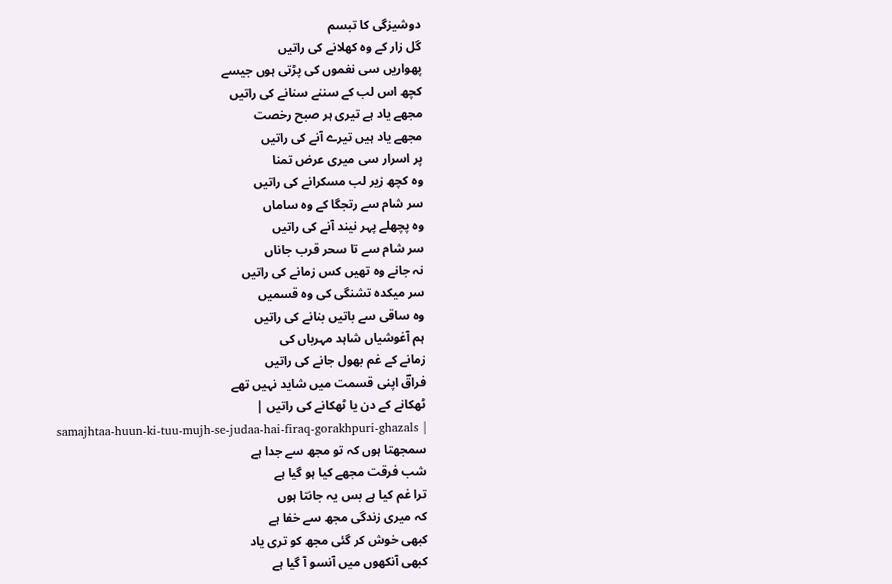دوشیزگی کا تبسم
گل زار کے وہ کھلانے کی راتیں
پھواریں سی نغموں کی پڑتی ہوں جیسے
کچھ اس لب کے سننے سنانے کی راتیں
مجھے یاد ہے تیری ہر صبح رخصت
مجھے یاد ہیں تیرے آنے کی راتیں
پر اسرار سی میری عرض تمنا
وہ کچھ زیر لب مسکرانے کی راتیں
سر شام سے رتجگا کے وہ ساماں
وہ پچھلے پہر نیند آنے کی راتیں
سر شام سے تا سحر قرب جاناں
نہ جانے وہ تھیں کس زمانے کی راتیں
سر میکدہ تشنگی کی وہ قسمیں
وہ ساقی سے باتیں بنانے کی راتیں
ہم آغوشیاں شاہد مہرباں کی
زمانے کے غم بھول جانے کی راتیں
فراقؔ اپنی قسمت میں شاید نہیں تھے
ٹھکانے کے دن یا ٹھکانے کی راتیں |
samajhtaa-huun-ki-tuu-mujh-se-judaa-hai-firaq-gorakhpuri-ghazals |
سمجھتا ہوں کہ تو مجھ سے جدا ہے
شب فرقت مجھے کیا ہو گیا ہے
ترا غم کیا ہے بس یہ جانتا ہوں
کہ میری زندگی مجھ سے خفا ہے
کبھی خوش کر گئی مجھ کو تری یاد
کبھی آنکھوں میں آنسو آ گیا ہے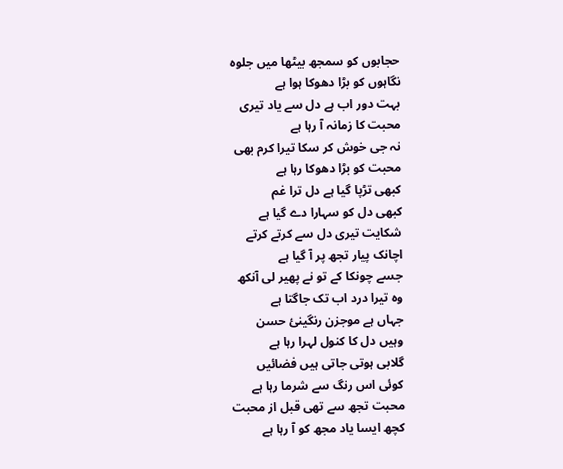حجابوں کو سمجھ بیٹھا میں جلوہ
نگاہوں کو بڑا دھوکا ہوا ہے
بہت دور اب ہے دل سے یاد تیری
محبت کا زمانہ آ رہا ہے
نہ جی خوش کر سکا تیرا کرم بھی
محبت کو بڑا دھوکا رہا ہے
کبھی تڑپا گیا ہے دل ترا غم
کبھی دل کو سہارا دے گیا ہے
شکایت تیری دل سے کرتے کرتے
اچانک پیار تجھ پر آ گیا ہے
جسے چونکا کے تو نے پھیر لی آنکھ
وہ تیرا درد اب تک جاگتا ہے
جہاں ہے موجزن رنگینئ حسن
وہیں دل کا کنول لہرا رہا ہے
گلابی ہوتی جاتی ہیں فضائیں
کوئی اس رنگ سے شرما رہا ہے
محبت تجھ سے تھی قبل از محبت
کچھ ایسا یاد مجھ کو آ رہا ہے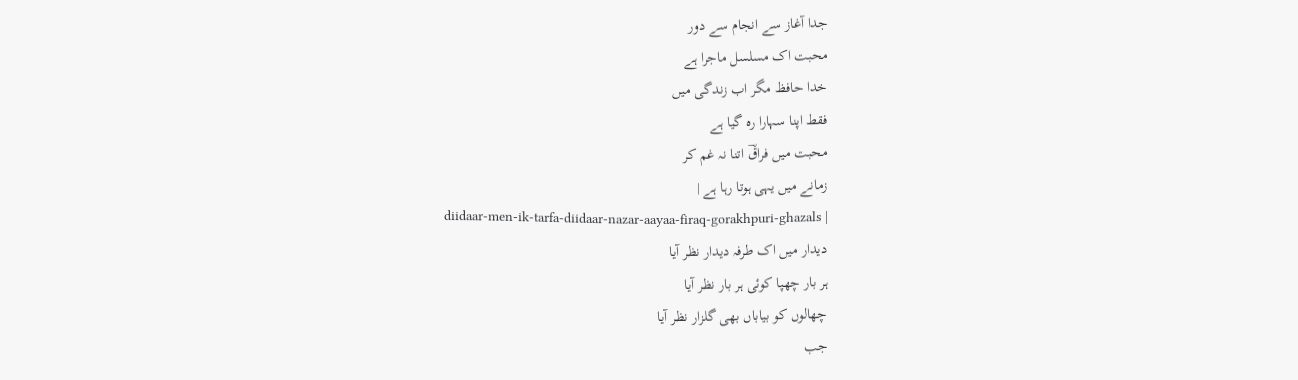جدا آغاز سے انجام سے دور
محبت اک مسلسل ماجرا ہے
خدا حافظ مگر اب زندگی میں
فقط اپنا سہارا رہ گیا ہے
محبت میں فراقؔ اتنا نہ غم کر
زمانے میں یہی ہوتا رہا ہے |
diidaar-men-ik-tarfa-diidaar-nazar-aayaa-firaq-gorakhpuri-ghazals |
دیدار میں اک طرفہ دیدار نظر آیا
ہر بار چھپا کوئی ہر بار نظر آیا
چھالوں کو بیاباں بھی گلزار نظر آیا
جب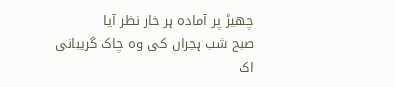چھیڑ پر آمادہ ہر خار نظر آیا
صبح شب ہجراں کی وہ چاک گریبانی
اک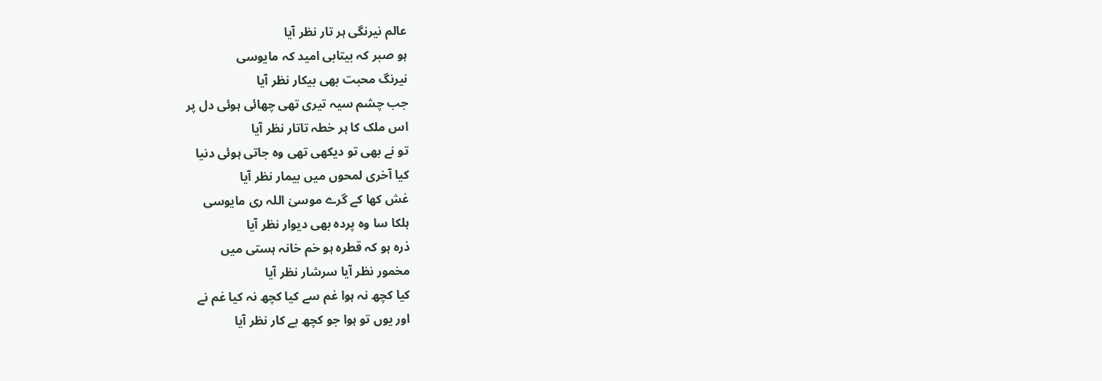عالم نیرنگی ہر تار نظر آیا
ہو صبر کہ بیتابی امید کہ مایوسی
نیرنگ محبت بھی بیکار نظر آیا
جب چشم سیہ تیری تھی چھائی ہوئی دل پر
اس ملک کا ہر خطہ تاتار نظر آیا
تو نے بھی تو دیکھی تھی وہ جاتی ہوئی دنیا
کیا آخری لمحوں میں بیمار نظر آیا
غش کھا کے گرے موسیٰ اللہ ری مایوسی
ہلکا سا وہ پردہ بھی دیوار نظر آیا
ذرہ ہو کہ قطرہ ہو خم خانہ ہستی میں
مخمور نظر آیا سرشار نظر آیا
کیا کچھ نہ ہوا غم سے کیا کچھ نہ کیا غم نے
اور یوں تو ہوا جو کچھ بے کار نظر آیا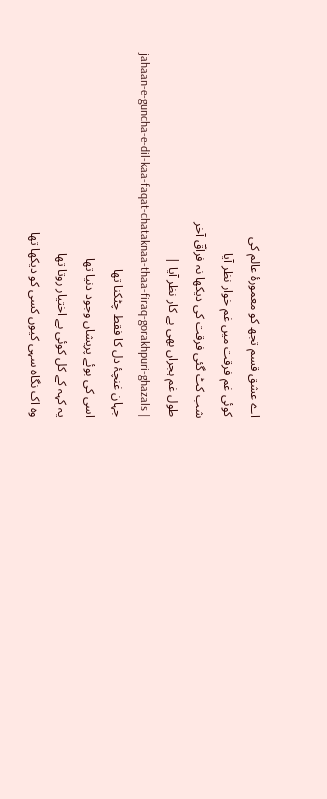اے عشق قسم تجھ کو معمورۂ عالم کی
کوئی غم فرقت میں غم خوار نظر آیا
شب کٹ گئی فرقت کی دیکھا نہ فراقؔ آخر
طول غم ہجراں بھی بے کار نظر آیا |
jahaan-e-guncha-e-dil-kaa-faqat-chataknaa-thaa-firaq-gorakhpuri-ghazals |
جہان غنچۂ دل کا فقط چٹکنا تھا
اسی کی بوئے پریشاں وجود دنیا تھا
یہ کہہ کے کل کوئی بے اختیار روتا تھا
وہ اک نگاہ سہی کیوں کسی کو دیکھا تھا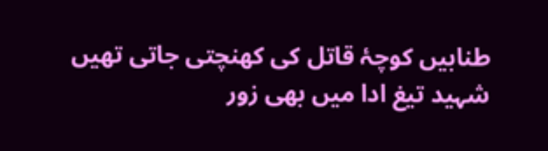طنابیں کوچۂ قاتل کی کھنچتی جاتی تھیں
شہید تیغ ادا میں بھی زور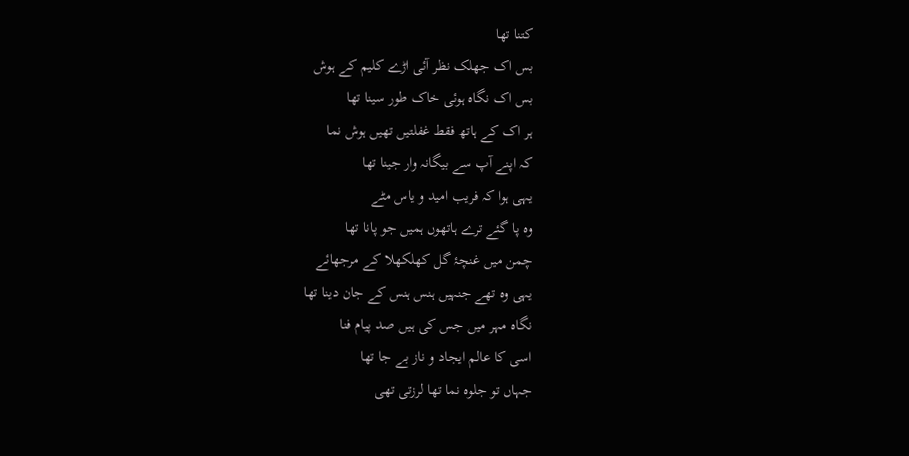کتنا تھا
بس اک جھلک نظر آئی اڑے کلیم کے ہوش
بس اک نگاہ ہوئی خاک طور سینا تھا
ہر اک کے ہاتھ فقط غفلتیں تھیں ہوش نما
کہ اپنے آپ سے بیگانہ وار جینا تھا
یہی ہوا کہ فریب امید و یاس مٹے
وہ پا گئے ترے ہاتھوں ہمیں جو پانا تھا
چمن میں غنچۂ گل کھلکھلا کے مرجھائے
یہی وہ تھے جنہیں ہنس ہنس کے جان دینا تھا
نگاہ مہر میں جس کی ہیں صد پیام فنا
اسی کا عالم ایجاد و ناز بے جا تھا
جہاں تو جلوہ نما تھا لرزتی تھی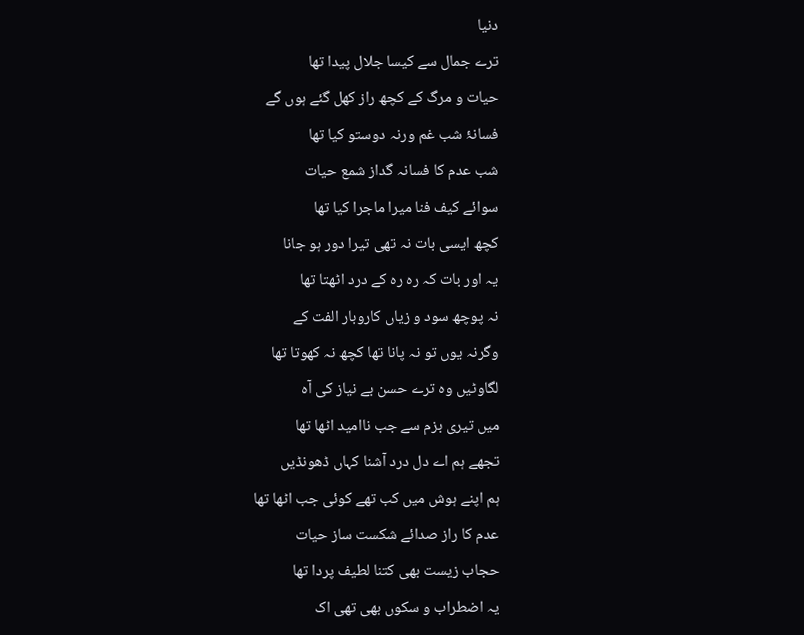دنیا
ترے جمال سے کیسا جلال پیدا تھا
حیات و مرگ کے کچھ راز کھل گئے ہوں گے
فسانۂ شب غم ورنہ دوستو کیا تھا
شب عدم کا فسانہ گداز شمع حیات
سوائے کیف فنا میرا ماجرا کیا تھا
کچھ ایسی بات نہ تھی تیرا دور ہو جانا
یہ اور بات کہ رہ رہ کے درد اٹھتا تھا
نہ پوچھ سود و زیاں کاروبار الفت کے
وگرنہ یوں تو نہ پانا تھا کچھ نہ کھوتا تھا
لگاوٹیں وہ ترے حسن بے نیاز کی آہ
میں تیری بزم سے جب ناامید اٹھا تھا
تجھے ہم اے دل درد آشنا کہاں ڈھونڈیں
ہم اپنے ہوش میں کب تھے کوئی جب اٹھا تھا
عدم کا راز صدائے شکست ساز حیات
حجاب زیست بھی کتنا لطیف پردا تھا
یہ اضطراب و سکوں بھی تھی اک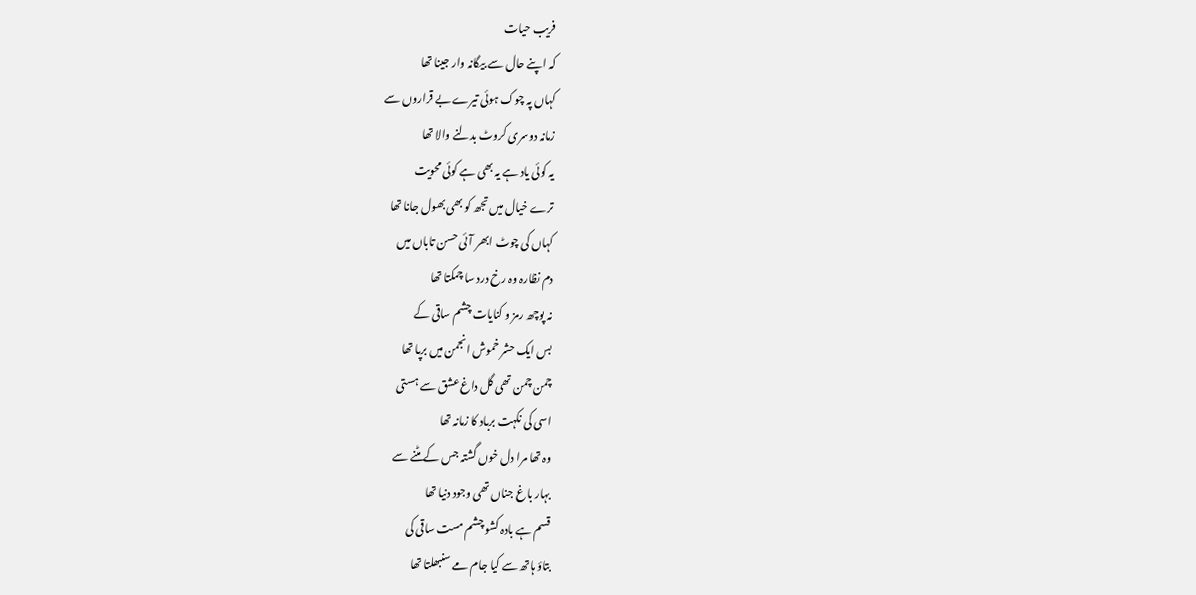فریب حیات
کہ اپنے حال سے بیگانہ وار جینا تھا
کہاں پہ چوک ہوئی تیرے بے قراروں سے
زمانہ دوسری کروٹ بدلنے والا تھا
یہ کوئی یاد ہے یہ بھی ہے کوئی محویت
ترے خیال میں تجھ کو بھی بھول جانا تھا
کہاں کی چوٹ ابھر آئی حسن تاباں میں
دم نظارہ وہ رخ درد سا چمکتا تھا
نہ پوچھ رمز و کنایات چشم ساقی کے
بس ایک حشر خموش انجمن میں برپا تھا
چمن چمن تھی گل داغ عشق سے ہستی
اسی کی نکہت برباد کا زمانہ تھا
وہ تھا مرا دل خوں گشتہ جس کے مٹنے سے
بہار باغ جناں تھی وجود دنیا تھا
قسم ہے بادہ کشو چشم مست ساقی کی
بتاؤ ہاتھ سے کیا جام مے سنبھلتا تھا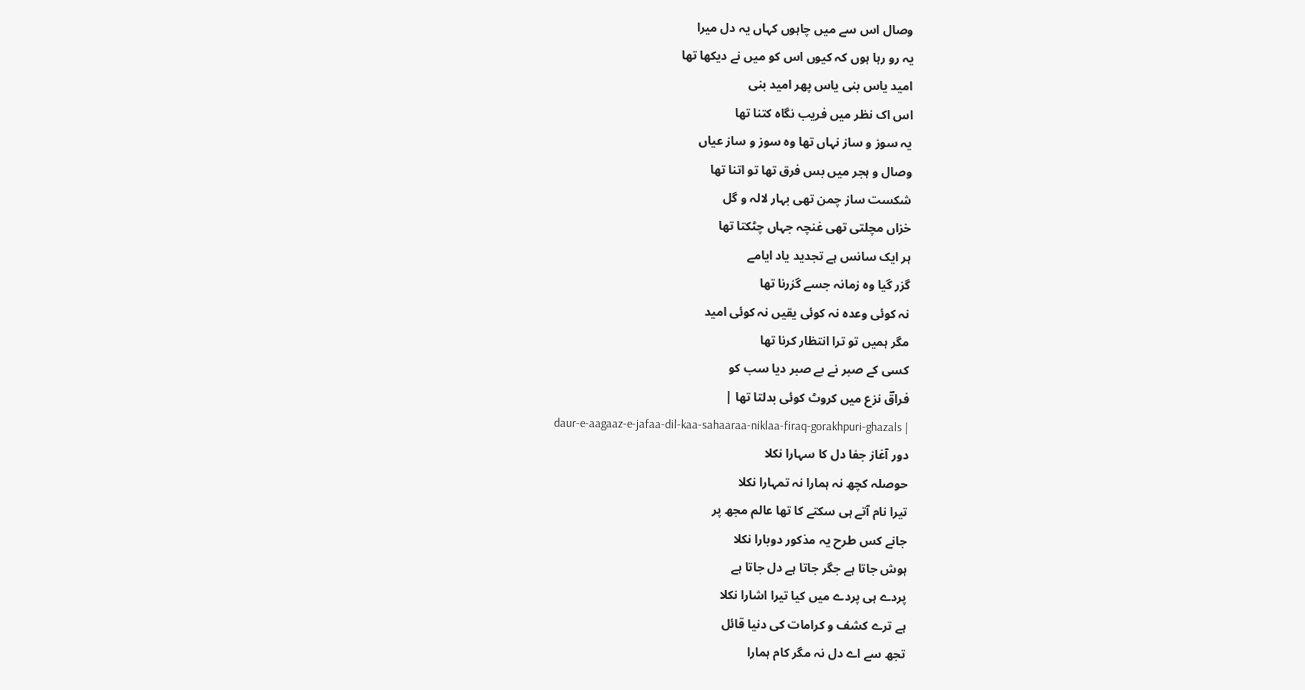وصال اس سے میں چاہوں کہاں یہ دل میرا
یہ رو رہا ہوں کہ کیوں اس کو میں نے دیکھا تھا
امید یاس بنی یاس پھر امید بنی
اس اک نظر میں فریب نگاہ کتنا تھا
یہ سوز و ساز نہاں تھا وہ سوز و ساز عیاں
وصال و ہجر میں بس فرق تھا تو اتنا تھا
شکست ساز چمن تھی بہار لالہ و گل
خزاں مچلتی تھی غنچہ جہاں چٹکتا تھا
ہر ایک سانس ہے تجدید یاد ایامے
گزر گیا وہ زمانہ جسے گزرنا تھا
نہ کوئی وعدہ نہ کوئی یقیں نہ کوئی امید
مگر ہمیں تو ترا انتظار کرنا تھا
کسی کے صبر نے بے صبر دیا سب کو
فراقؔ نزع میں کروٹ کوئی بدلتا تھا |
daur-e-aagaaz-e-jafaa-dil-kaa-sahaaraa-niklaa-firaq-gorakhpuri-ghazals |
دور آغاز جفا دل کا سہارا نکلا
حوصلہ کچھ نہ ہمارا نہ تمہارا نکلا
تیرا نام آتے ہی سکتے کا تھا عالم مجھ پر
جانے کس طرح یہ مذکور دوبارا نکلا
ہوش جاتا ہے جگر جاتا ہے دل جاتا ہے
پردے ہی پردے میں کیا تیرا اشارا نکلا
ہے ترے کشف و کرامات کی دنیا قائل
تجھ سے اے دل نہ مگر کام ہمارا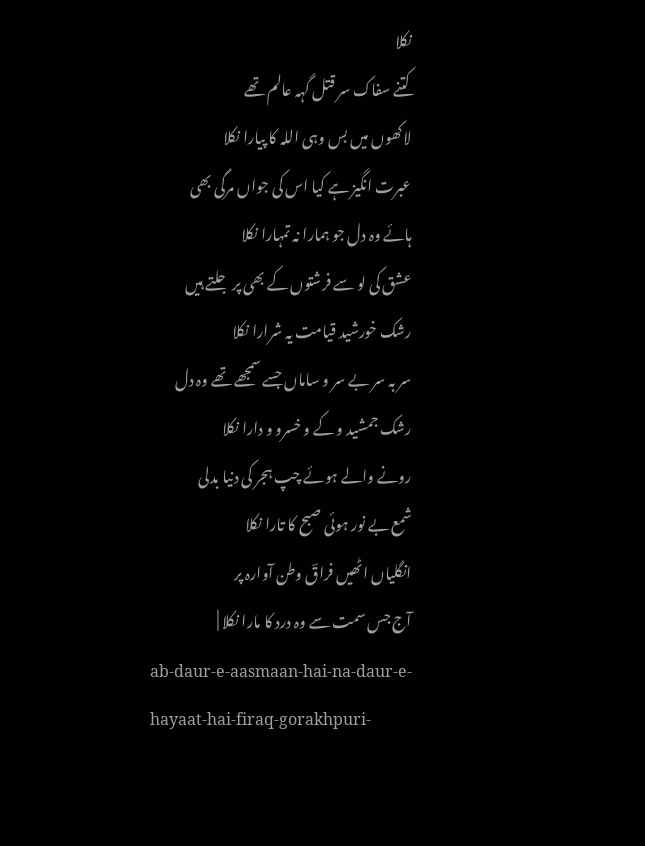نکلا
کتنے سفاک سر قتل گہہ عالم تھے
لاکھوں میں بس وہی اللہ کا پیارا نکلا
عبرت انگیز ہے کیا اس کی جواں مرگی بھی
ہائے وہ دل جو ہمارا نہ تمہارا نکلا
عشق کی لو سے فرشتوں کے بھی پر جلتے ہیں
رشک خورشید قیامت یہ شرارا نکلا
سر بہ سر بے سر و ساماں جسے سمجھے تھے وہ دل
رشک جمشید و کے و خسرو و دارا نکلا
رونے والے ہوئے چپ ہجر کی دنیا بدلی
شمع بے نور ہوئی صبح کا تارا نکلا
انگلیاں اٹھیں فراقؔ وطن آوارہ پر
آج جس سمت سے وہ درد کا مارا نکلا |
ab-daur-e-aasmaan-hai-na-daur-e-hayaat-hai-firaq-gorakhpuri-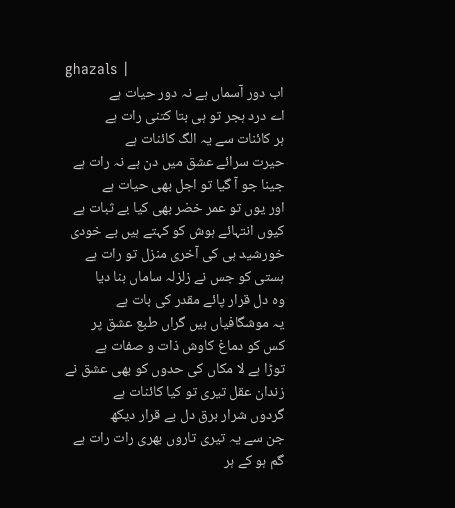ghazals |
اب دور آسماں ہے نہ دور حیات ہے
اے درد ہجر تو ہی بتا کتنی رات ہے
ہر کائنات سے یہ الگ کائنات ہے
حیرت سرائے عشق میں دن ہے نہ رات ہے
جینا جو آ گیا تو اجل بھی حیات ہے
اور یوں تو عمر خضر بھی کیا بے ثبات ہے
کیوں انتہائے ہوش کو کہتے ہیں بے خودی
خورشید ہی کی آخری منزل تو رات ہے
ہستی کو جس نے زلزلہ ساماں بنا دیا
وہ دل قرار پائے مقدر کی بات ہے
یہ موشگافیاں ہیں گراں طبع عشق پر
کس کو دماغ کاوش ذات و صفات ہے
توڑا ہے لا مکاں کی حدوں کو بھی عشق نے
زندان عقل تیری تو کیا کائنات ہے
گردوں شرار برق دل بے قرار دیکھ
جن سے یہ تیری تاروں بھری رات رات ہے
گم ہو کے ہر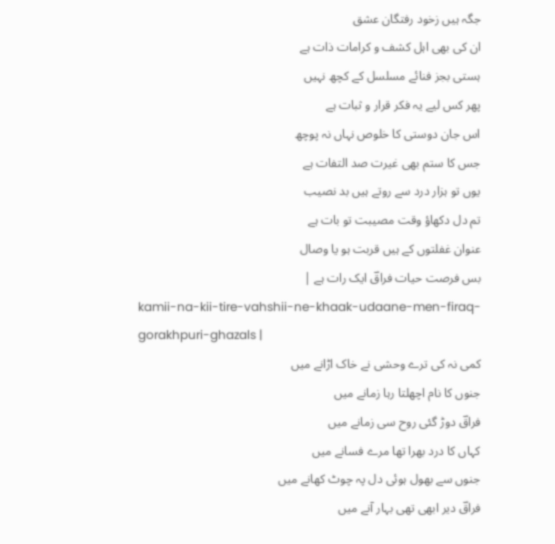جگہ ہیں زخود رفتگان عشق
ان کی بھی اہل کشف و کرامات ذات ہے
ہستی بجز فنائے مسلسل کے کچھ نہیں
پھر کس لیے یہ فکر قرار و ثبات ہے
اس جان دوستی کا خلوص نہاں نہ پوچھ
جس کا ستم بھی غیرت صد التفات ہے
یوں تو ہزار درد سے روتے ہیں بد نصیب
تم دل دکھاؤ وقت مصیبت تو بات ہے
عنوان غفلتوں کے ہیں قربت ہو یا وصال
بس فرصت حیات فراقؔ ایک رات ہے |
kamii-na-kii-tire-vahshii-ne-khaak-udaane-men-firaq-gorakhpuri-ghazals |
کمی نہ کی ترے وحشی نے خاک اڑانے میں
جنوں کا نام اچھلتا رہا زمانے میں
فراقؔ دوڑ گئی روح سی زمانے میں
کہاں کا درد بھرا تھا مرے فسانے میں
جنوں سے بھول ہوئی دل پہ چوٹ کھانے میں
فراقؔ دیر ابھی تھی بہار آنے میں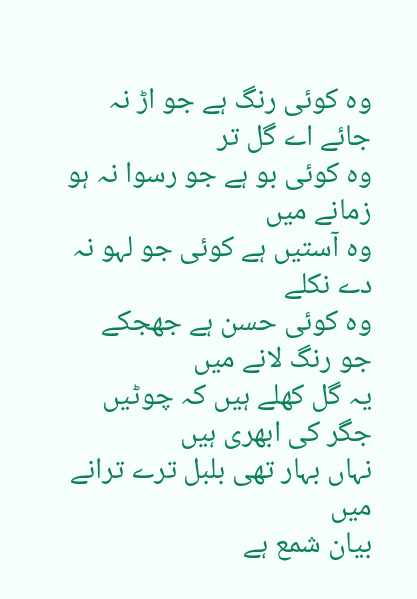وہ کوئی رنگ ہے جو اڑ نہ جائے اے گل تر
وہ کوئی بو ہے جو رسوا نہ ہو زمانے میں
وہ آستیں ہے کوئی جو لہو نہ دے نکلے
وہ کوئی حسن ہے جھجکے جو رنگ لانے میں
یہ گل کھلے ہیں کہ چوٹیں جگر کی ابھری ہیں
نہاں بہار تھی بلبل ترے ترانے میں
بیان شمع ہے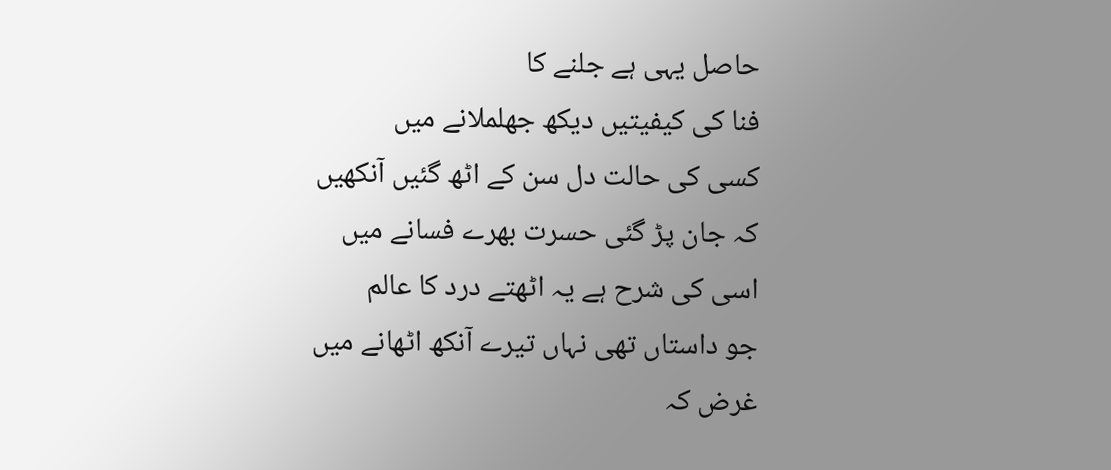حاصل یہی ہے جلنے کا
فنا کی کیفیتیں دیکھ جھلملانے میں
کسی کی حالت دل سن کے اٹھ گئیں آنکھیں
کہ جان پڑ گئی حسرت بھرے فسانے میں
اسی کی شرح ہے یہ اٹھتے درد کا عالم
جو داستاں تھی نہاں تیرے آنکھ اٹھانے میں
غرض کہ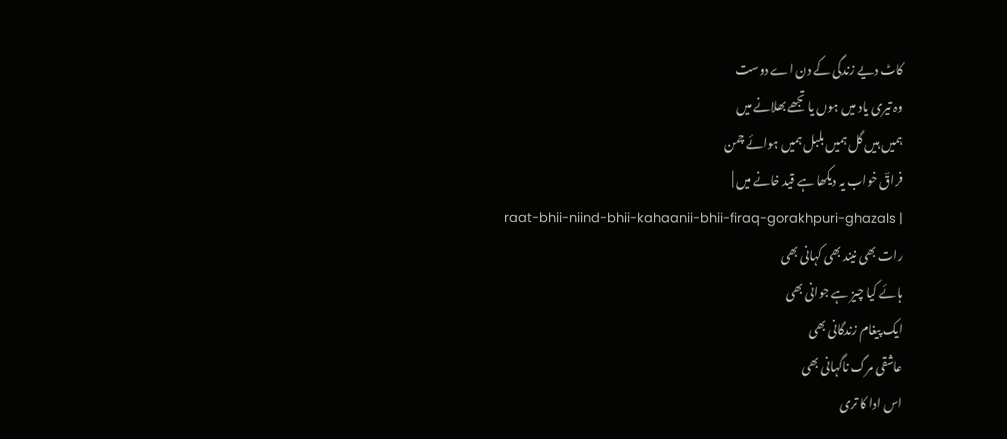کاٹ دیے زندگی کے دن اے دوست
وہ تیری یاد میں ہوں یا تجھے بھلانے میں
ہمیں ہیں گل ہمیں بلبل ہمیں ہوائے چمن
فراقؔ خواب یہ دیکھا ہے قید خانے میں |
raat-bhii-niind-bhii-kahaanii-bhii-firaq-gorakhpuri-ghazals |
رات بھی نیند بھی کہانی بھی
ہائے کیا چیز ہے جوانی بھی
ایک پیغام زندگانی بھی
عاشقی مرگ ناگہانی بھی
اس ادا کا تری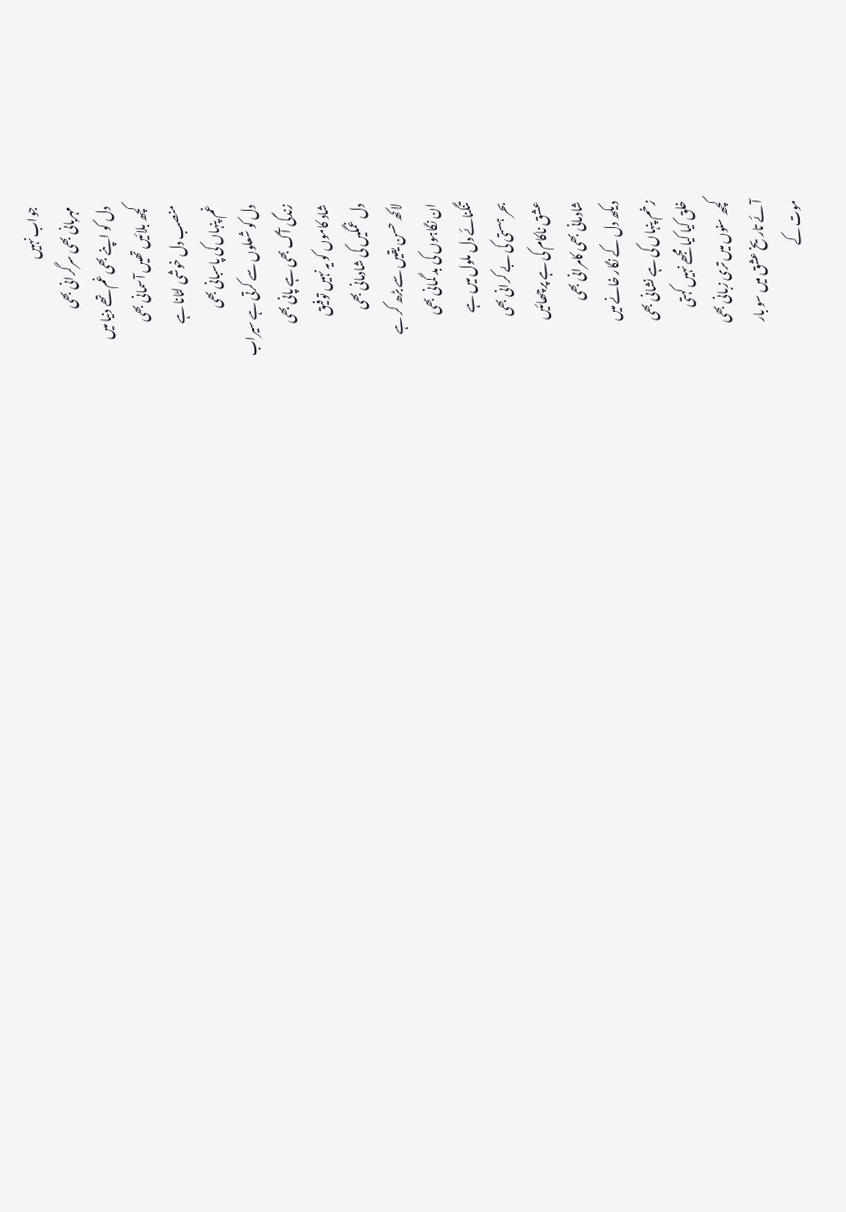جواب نہیں
مہربانی بھی سرگرانی بھی
دل کو اپنے بھی غم تھے دنیا میں
کچھ بلائیں تھیں آسمانی بھی
منصب دل خوشی لٹانا ہے
غم پنہاں کی پاسبانی بھی
دل کو شعلوں سے کرتی ہے سیراب
زندگی آگ بھی ہے پانی بھی
شاد کاموں کو یہ نہیں توفیق
دل غمگیں کی شادمانی بھی
لاکھ حسن یقیں سے بڑھ کر ہے
ان نگاہوں کی بد گمانی بھی
تنگنائے دل ملول میں ہے
بحر ہستی کی بے کرانی بھی
عشق ناکام کی ہے پرچھائیں
شادمانی بھی کامرانی بھی
دیکھ دل کے نگار خانے میں
زخم پنہاں کی ہے نشانی بھی
خلق کیا کیا مجھے نہیں کہتی
کچھ سنوں میں تری زبانی بھی
آئے تاریخ عشق میں سو بار
موت کے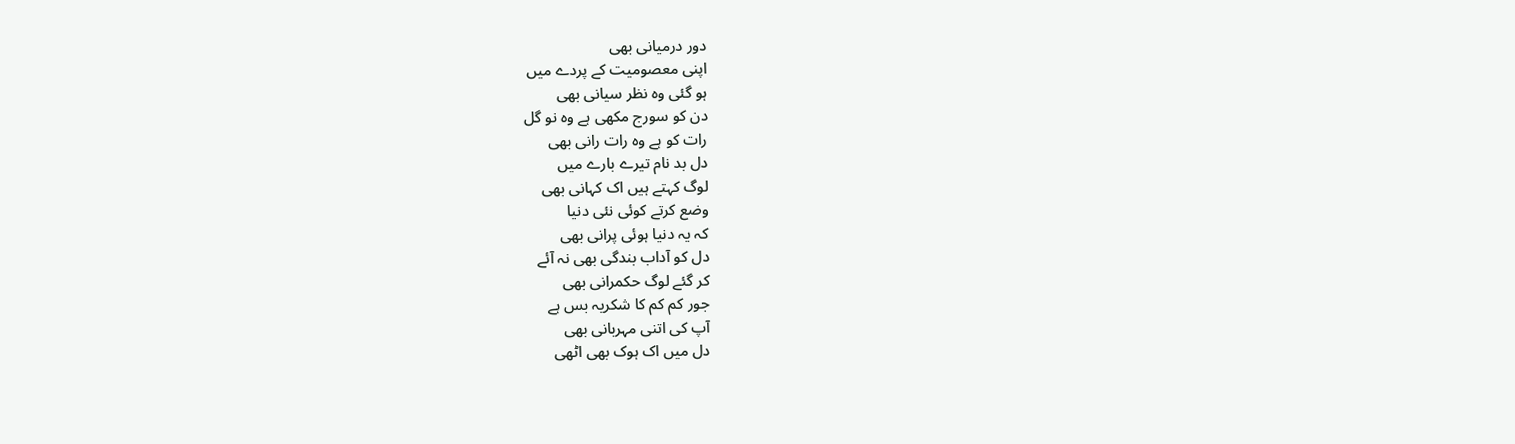دور درمیانی بھی
اپنی معصومیت کے پردے میں
ہو گئی وہ نظر سیانی بھی
دن کو سورج مکھی ہے وہ نو گل
رات کو ہے وہ رات رانی بھی
دل بد نام تیرے بارے میں
لوگ کہتے ہیں اک کہانی بھی
وضع کرتے کوئی نئی دنیا
کہ یہ دنیا ہوئی پرانی بھی
دل کو آداب بندگی بھی نہ آئے
کر گئے لوگ حکمرانی بھی
جور کم کم کا شکریہ بس ہے
آپ کی اتنی مہربانی بھی
دل میں اک ہوک بھی اٹھی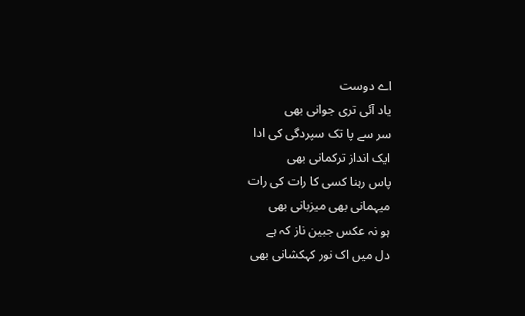اے دوست
یاد آئی تری جوانی بھی
سر سے پا تک سپردگی کی ادا
ایک انداز ترکمانی بھی
پاس رہنا کسی کا رات کی رات
میہمانی بھی میزبانی بھی
ہو نہ عکس جبین ناز کہ ہے
دل میں اک نور کہکشانی بھی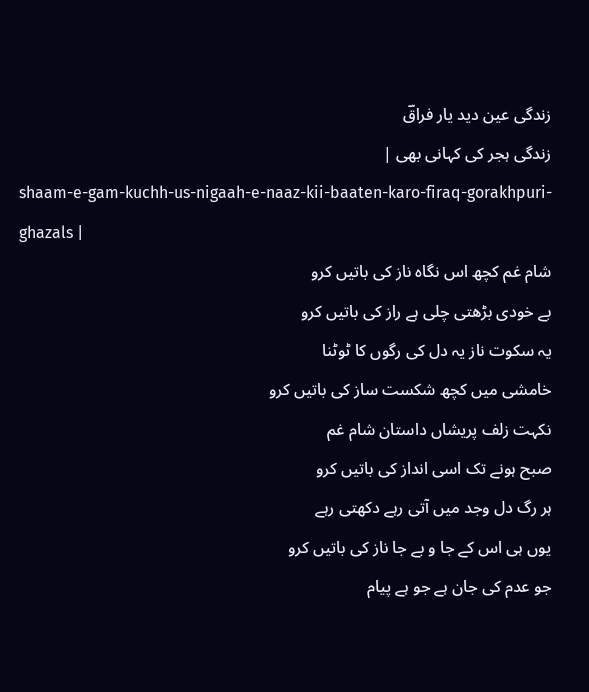زندگی عین دید یار فراقؔ
زندگی ہجر کی کہانی بھی |
shaam-e-gam-kuchh-us-nigaah-e-naaz-kii-baaten-karo-firaq-gorakhpuri-ghazals |
شام غم کچھ اس نگاہ ناز کی باتیں کرو
بے خودی بڑھتی چلی ہے راز کی باتیں کرو
یہ سکوت ناز یہ دل کی رگوں کا ٹوٹنا
خامشی میں کچھ شکست ساز کی باتیں کرو
نکہت زلف پریشاں داستان شام غم
صبح ہونے تک اسی انداز کی باتیں کرو
ہر رگ دل وجد میں آتی رہے دکھتی رہے
یوں ہی اس کے جا و بے جا ناز کی باتیں کرو
جو عدم کی جان ہے جو ہے پیام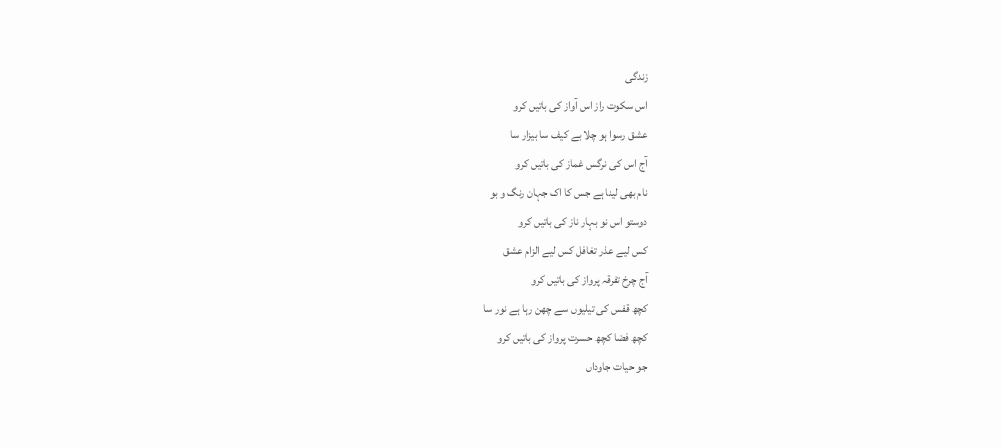زندگی
اس سکوت راز اس آواز کی باتیں کرو
عشق رسوا ہو چلا بے کیف سا بیزار سا
آج اس کی نرگس غماز کی باتیں کرو
نام بھی لینا ہے جس کا اک جہان رنگ و بو
دوستو اس نو بہار ناز کی باتیں کرو
کس لیے عذر تغافل کس لیے الزام عشق
آج چرخ تفرقہ پرواز کی باتیں کرو
کچھ قفس کی تیلیوں سے چھن رہا ہے نور سا
کچھ فضا کچھ حسرت پرواز کی باتیں کرو
جو حیات جاوداں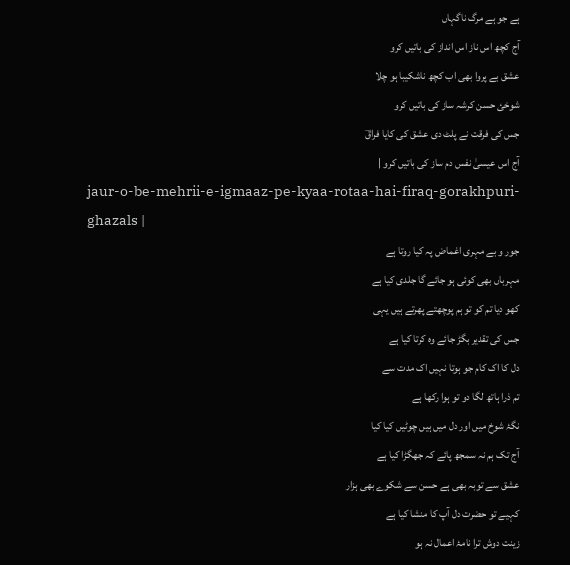ہے جو ہے مرگ ناگہاں
آج کچھ اس ناز اس انداز کی باتیں کرو
عشق بے پروا بھی اب کچھ ناشکیبا ہو چلا
شوخئ حسن کرشہ ساز کی باتیں کرو
جس کی فرقت نے پلٹ دی عشق کی کایا فراقؔ
آج اس عیسیٰ نفس دم ساز کی باتیں کرو |
jaur-o-be-mehrii-e-igmaaz-pe-kyaa-rotaa-hai-firaq-gorakhpuri-ghazals |
جور و بے مہری اغماض پہ کیا روتا ہے
مہرباں بھی کوئی ہو جائے گا جلدی کیا ہے
کھو دیا تم کو تو ہم پوچھتے پھرتے ہیں یہی
جس کی تقدیر بگڑ جائے وہ کرتا کیا ہے
دل کا اک کام جو ہوتا نہیں اک مدت سے
تم ذرا ہاتھ لگا دو تو ہوا رکھا ہے
نگۂ شوخ میں اور دل میں ہیں چوٹیں کیا کیا
آج تک ہم نہ سمجھ پائے کہ جھگڑا کیا ہے
عشق سے توبہ بھی ہے حسن سے شکوے بھی ہزار
کہیے تو حضرت دل آپ کا منشا کیا ہے
زینت دوش ترا نامۂ اعمال نہ ہو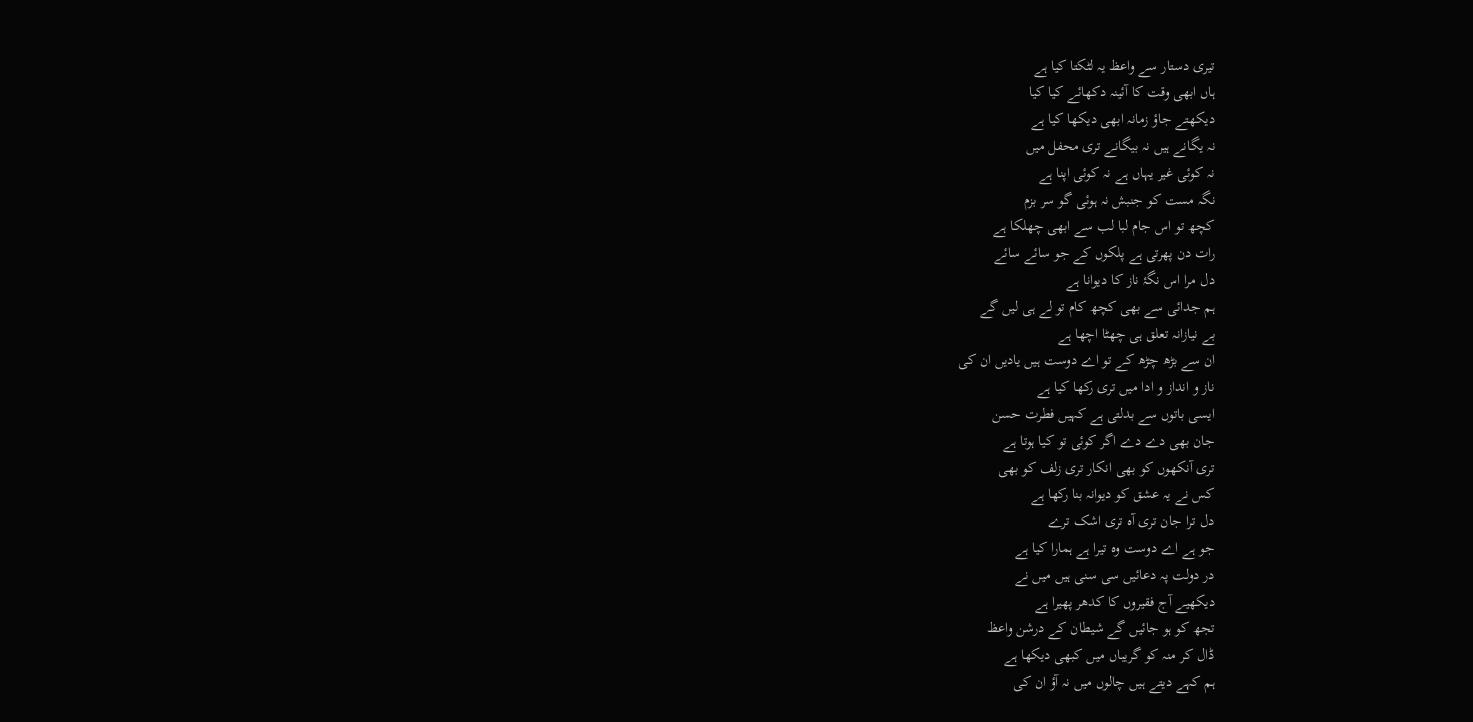تیری دستار سے واعظ یہ لٹکتا کیا ہے
ہاں ابھی وقت کا آئینہ دکھائے کیا کیا
دیکھتے جاؤ زمانہ ابھی دیکھا کیا ہے
نہ یگانے ہیں نہ بیگانے تری محفل میں
نہ کوئی غیر یہاں ہے نہ کوئی اپنا ہے
نگہ مست کو جنبش نہ ہوئی گو سر بزم
کچھ تو اس جام لبا لب سے ابھی چھلکا ہے
رات دن پھرتی ہے پلکوں کے جو سائے سائے
دل مرا اس نگۂ ناز کا دیوانا ہے
ہم جدائی سے بھی کچھ کام تو لے ہی لیں گے
بے نیازانہ تعلق ہی چھٹا اچھا ہے
ان سے بڑھ چڑھ کے تو اے دوست ہیں یادیں ان کی
ناز و انداز و ادا میں تری رکھا کیا ہے
ایسی باتوں سے بدلتی ہے کہیں فطرت حسن
جان بھی دے دے اگر کوئی تو کیا ہوتا ہے
تری آنکھوں کو بھی انکار تری زلف کو بھی
کس نے یہ عشق کو دیوانہ بنا رکھا ہے
دل ترا جان تری آہ تری اشک ترے
جو ہے اے دوست وہ تیرا ہے ہمارا کیا ہے
در دولت پہ دعائیں سی سنی ہیں میں نے
دیکھیے آج فقیروں کا کدھر پھیرا ہے
تجھ کو ہو جائیں گے شیطان کے درشن واعظ
ڈال کر منہ کو گریباں میں کبھی دیکھا ہے
ہم کہے دیتے ہیں چالوں میں نہ آؤ ان کی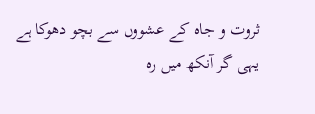ثروت و جاہ کے عشووں سے بچو دھوکا ہے
یہی گر آنکھ میں رہ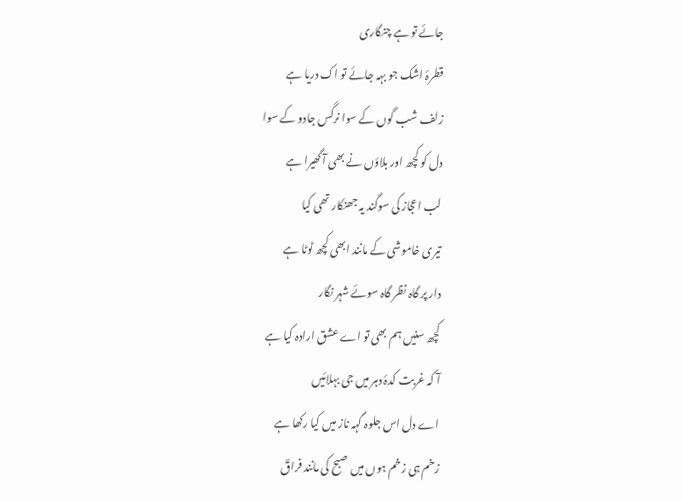جائے تو ہے چنگاری
قطرۂ اشک جو بہہ جائے تو اک دریا ہے
زلف شب گوں کے سوا نرگس جادو کے سوا
دل کو کچھ اور بلاؤں نے بھی آ گھیرا ہے
لب اعجاز کی سوگند یہ جھنکار تھی کیا
تیری خاموشی کے مانند ابھی کچھ ٹوٹا ہے
دار پر گاہ نظر گاہ سوئے شہر نگار
کچھ سنیں ہم بھی تو اے عشق ارادہ کیا ہے
آ کہ غربت کدۂ دہر میں جی بہلائیں
اے دل اس جلوہ گہہ ناز میں کیا رکھا ہے
زخم ہی زخم ہوں میں صبح کی مانند فراقؔ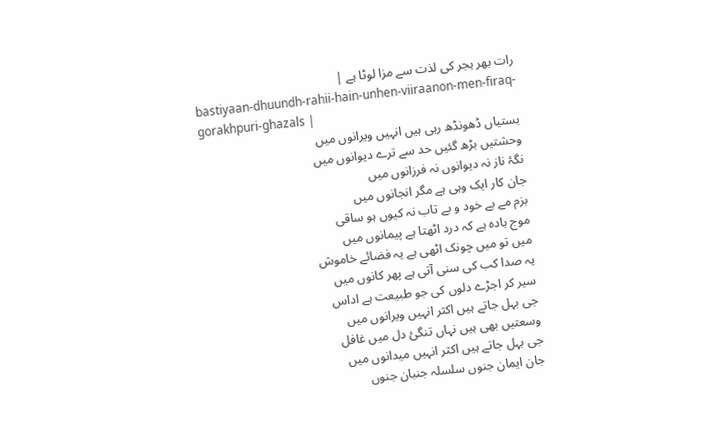رات بھر ہجر کی لذت سے مزا لوٹا ہے |
bastiyaan-dhuundh-rahii-hain-unhen-viiraanon-men-firaq-gorakhpuri-ghazals |
بستیاں ڈھونڈھ رہی ہیں انہیں ویرانوں میں
وحشتیں بڑھ گئیں حد سے ترے دیوانوں میں
نگۂ ناز نہ دیوانوں نہ فرزانوں میں
جان کار ایک وہی ہے مگر انجانوں میں
بزم مے بے خود و بے تاب نہ کیوں ہو ساقی
موج بادہ ہے کہ درد اٹھتا ہے پیمانوں میں
میں تو میں چونک اٹھی ہے یہ فضائے خاموش
یہ صدا کب کی سنی آتی ہے پھر کانوں میں
سیر کر اجڑے دلوں کی جو طبیعت ہے اداس
جی بہل جاتے ہیں اکثر انہیں ویرانوں میں
وسعتیں بھی ہیں نہاں تنگئ دل میں غافل
جی بہل جاتے ہیں اکثر انہیں میدانوں میں
جان ایمان جنوں سلسلہ جنبان جنوں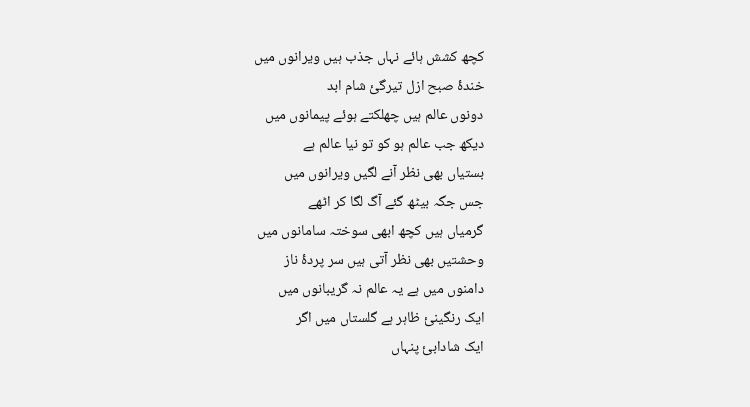کچھ کشش ہائے نہاں جذب ہیں ویرانوں میں
خندۂ صبح ازل تیرگیٔ شام ابد
دونوں عالم ہیں چھلکتے ہوئے پیمانوں میں
دیکھ جب عالم ہو کو تو نیا عالم ہے
بستیاں بھی نظر آنے لگیں ویرانوں میں
جس جگہ بیٹھ گئے آگ لگا کر اٹھے
گرمیاں ہیں کچھ ابھی سوختہ سامانوں میں
وحشتیں بھی نظر آتی ہیں سر پردۂ ناز
دامنوں میں ہے یہ عالم نہ گریبانوں میں
ایک رنگینیٔ ظاہر ہے گلستاں میں اگر
ایک شادابیٔ پنہاں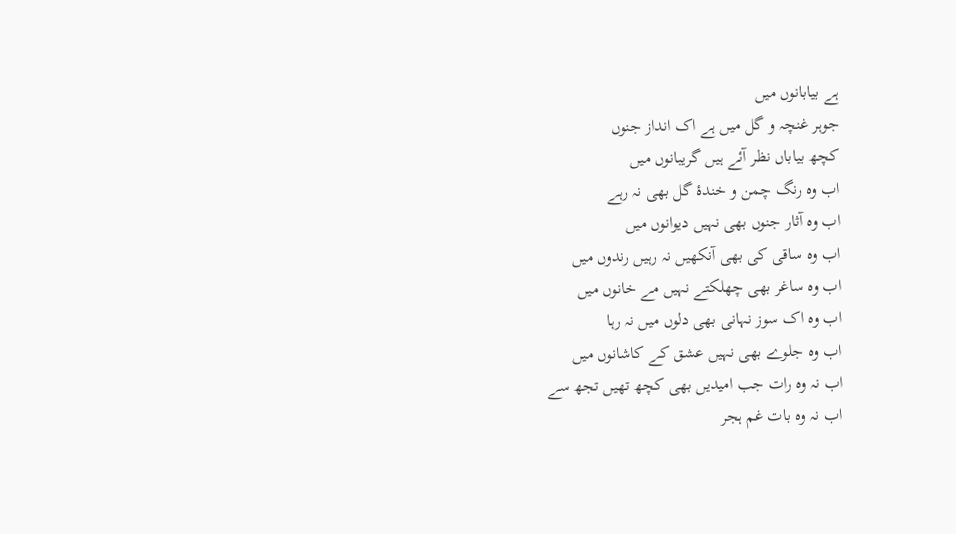ہے بیابانوں میں
جوہر غنچہ و گل میں ہے اک انداز جنوں
کچھ بیاباں نظر آئے ہیں گریبانوں میں
اب وہ رنگ چمن و خندۂ گل بھی نہ رہے
اب وہ آثار جنوں بھی نہیں دیوانوں میں
اب وہ ساقی کی بھی آنکھیں نہ رہیں رندوں میں
اب وہ ساغر بھی چھلکتے نہیں مے خانوں میں
اب وہ اک سوز نہانی بھی دلوں میں نہ رہا
اب وہ جلوے بھی نہیں عشق کے کاشانوں میں
اب نہ وہ رات جب امیدیں بھی کچھ تھیں تجھ سے
اب نہ وہ بات غم ہجر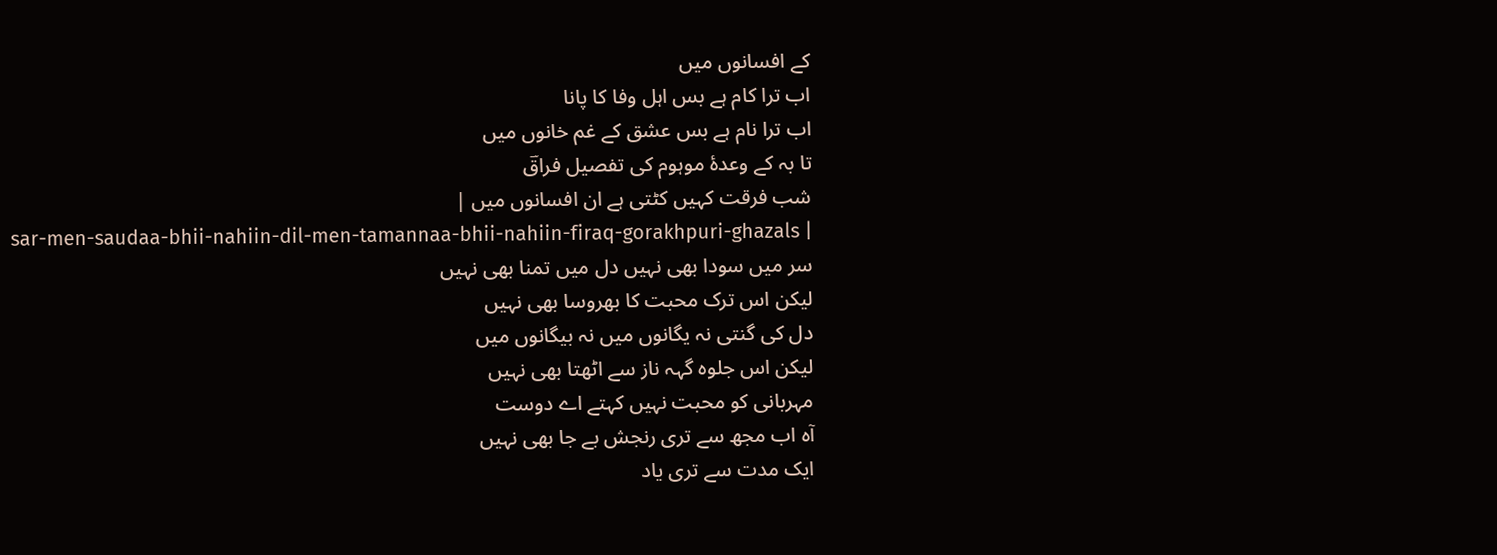کے افسانوں میں
اب ترا کام ہے بس اہل وفا کا پانا
اب ترا نام ہے بس عشق کے غم خانوں میں
تا بہ کے وعدۂ موہوم کی تفصیل فراقؔ
شب فرقت کہیں کٹتی ہے ان افسانوں میں |
sar-men-saudaa-bhii-nahiin-dil-men-tamannaa-bhii-nahiin-firaq-gorakhpuri-ghazals |
سر میں سودا بھی نہیں دل میں تمنا بھی نہیں
لیکن اس ترک محبت کا بھروسا بھی نہیں
دل کی گنتی نہ یگانوں میں نہ بیگانوں میں
لیکن اس جلوہ گہہ ناز سے اٹھتا بھی نہیں
مہربانی کو محبت نہیں کہتے اے دوست
آہ اب مجھ سے تری رنجش بے جا بھی نہیں
ایک مدت سے تری یاد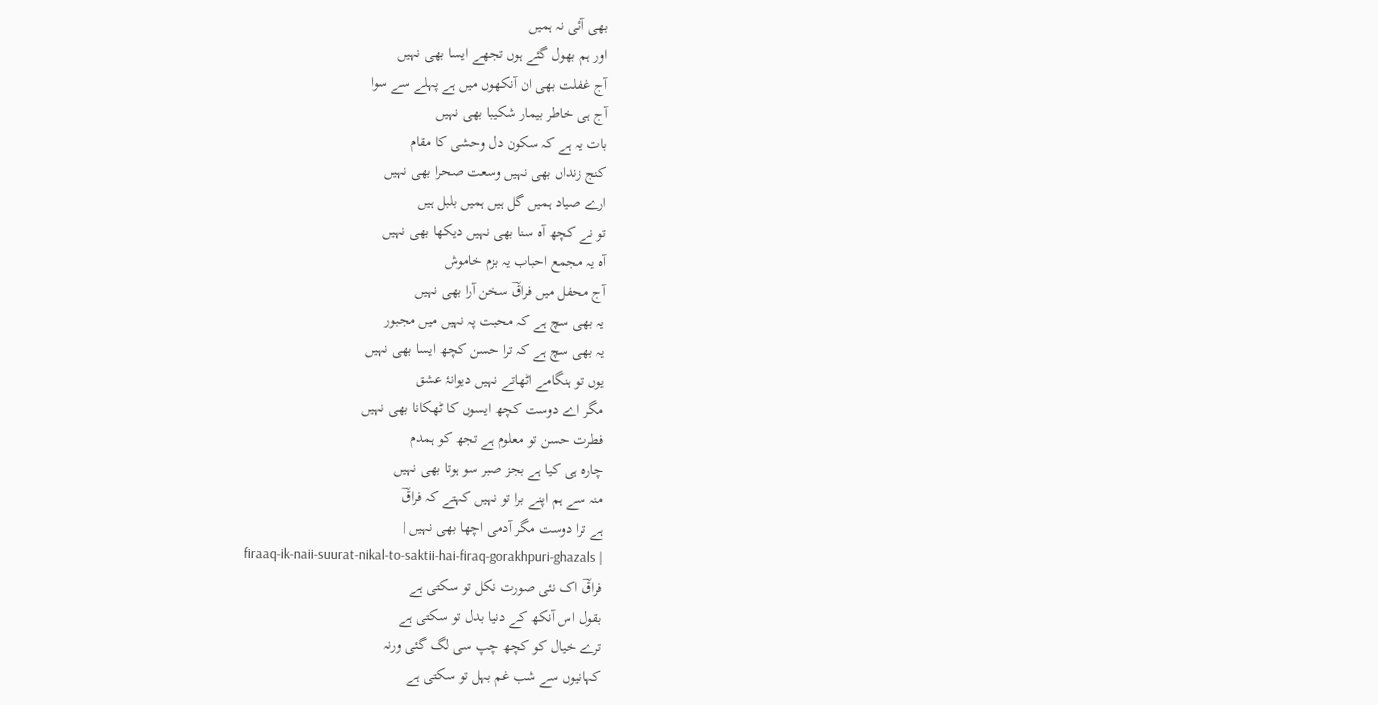بھی آئی نہ ہمیں
اور ہم بھول گئے ہوں تجھے ایسا بھی نہیں
آج غفلت بھی ان آنکھوں میں ہے پہلے سے سوا
آج ہی خاطر بیمار شکیبا بھی نہیں
بات یہ ہے کہ سکون دل وحشی کا مقام
کنج زنداں بھی نہیں وسعت صحرا بھی نہیں
ارے صیاد ہمیں گل ہیں ہمیں بلبل ہیں
تو نے کچھ آہ سنا بھی نہیں دیکھا بھی نہیں
آہ یہ مجمع احباب یہ بزم خاموش
آج محفل میں فراقؔ سخن آرا بھی نہیں
یہ بھی سچ ہے کہ محبت پہ نہیں میں مجبور
یہ بھی سچ ہے کہ ترا حسن کچھ ایسا بھی نہیں
یوں تو ہنگامے اٹھاتے نہیں دیوانۂ عشق
مگر اے دوست کچھ ایسوں کا ٹھکانا بھی نہیں
فطرت حسن تو معلوم ہے تجھ کو ہمدم
چارہ ہی کیا ہے بجز صبر سو ہوتا بھی نہیں
منہ سے ہم اپنے برا تو نہیں کہتے کہ فراقؔ
ہے ترا دوست مگر آدمی اچھا بھی نہیں |
firaaq-ik-naii-suurat-nikal-to-saktii-hai-firaq-gorakhpuri-ghazals |
فراقؔ اک نئی صورت نکل تو سکتی ہے
بقول اس آنکھ کے دنیا بدل تو سکتی ہے
ترے خیال کو کچھ چپ سی لگ گئی ورنہ
کہانیوں سے شب غم بہل تو سکتی ہے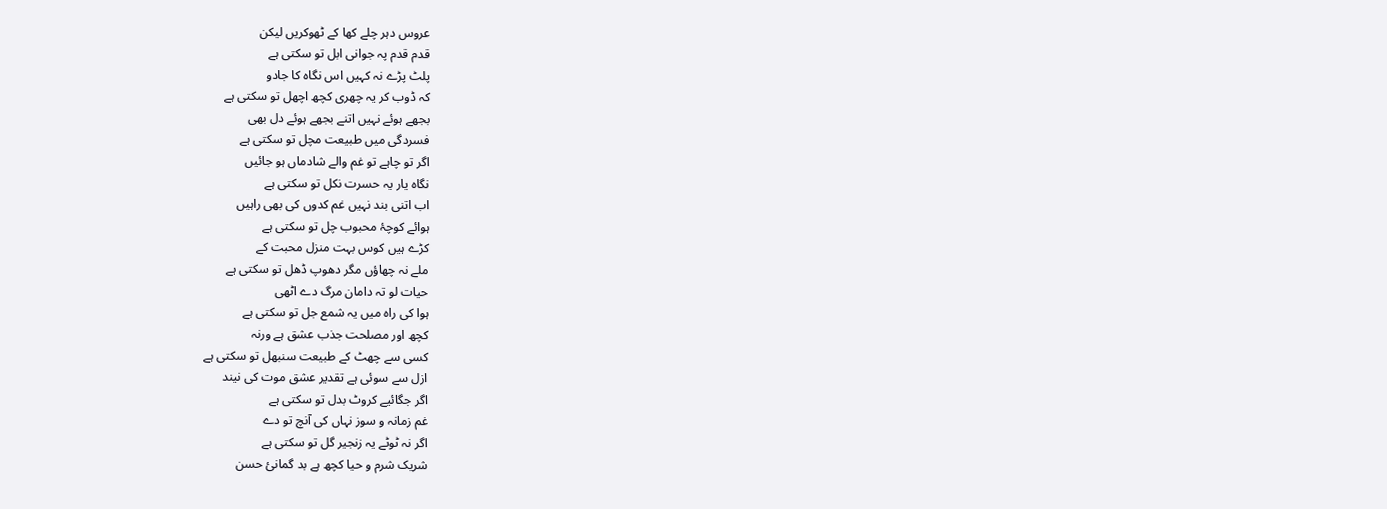عروس دہر چلے کھا کے ٹھوکریں لیکن
قدم قدم پہ جوانی ابل تو سکتی ہے
پلٹ پڑے نہ کہیں اس نگاہ کا جادو
کہ ڈوب کر یہ چھری کچھ اچھل تو سکتی ہے
بجھے ہوئے نہیں اتنے بجھے ہوئے دل بھی
فسردگی میں طبیعت مچل تو سکتی ہے
اگر تو چاہے تو غم والے شادماں ہو جائیں
نگاہ یار یہ حسرت نکل تو سکتی ہے
اب اتنی بند نہیں غم کدوں کی بھی راہیں
ہوائے کوچۂ محبوب چل تو سکتی ہے
کڑے ہیں کوس بہت منزل محبت کے
ملے نہ چھاؤں مگر دھوپ ڈھل تو سکتی ہے
حیات لو تہ دامان مرگ دے اٹھی
ہوا کی راہ میں یہ شمع جل تو سکتی ہے
کچھ اور مصلحت جذب عشق ہے ورنہ
کسی سے چھٹ کے طبیعت سنبھل تو سکتی ہے
ازل سے سوئی ہے تقدیر عشق موت کی نیند
اگر جگائیے کروٹ بدل تو سکتی ہے
غم زمانہ و سوز نہاں کی آنچ تو دے
اگر نہ ٹوٹے یہ زنجیر گل تو سکتی ہے
شریک شرم و حیا کچھ ہے بد گمانیٔ حسن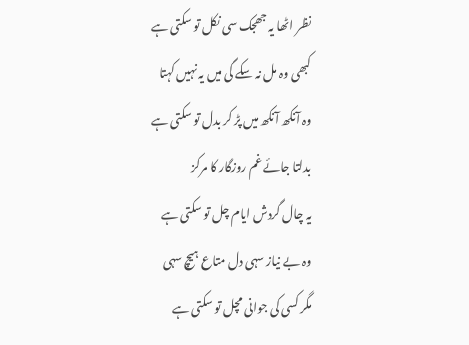نظر اٹھا یہ جھجک سی نکل تو سکتی ہے
کبھی وہ مل نہ سکے گی میں یہ نہیں کہتا
وہ آنکھ آنکھ میں پڑ کر بدل تو سکتی ہے
بدلتا جائے غم روزگار کا مرکز
یہ چال گردش ایام چل تو سکتی ہے
وہ بے نیاز سہی دل متاع ہیچ سہی
مگر کسی کی جوانی مچل تو سکتی ہے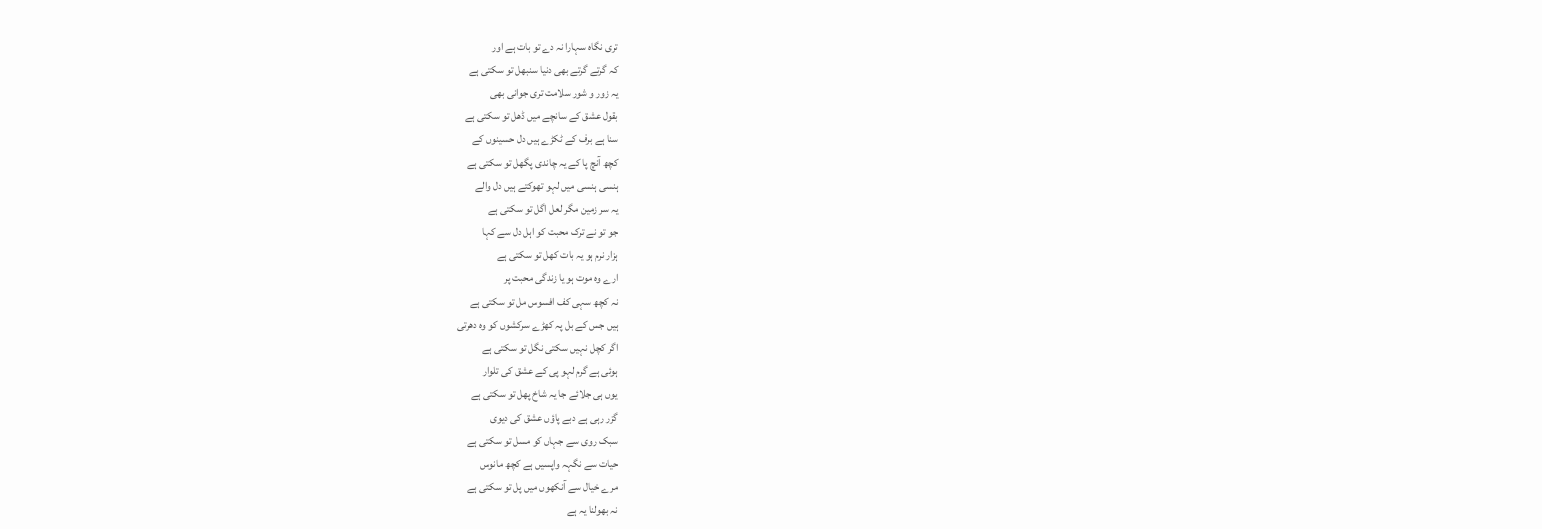تری نگاہ سہارا نہ دے تو بات ہے اور
کہ گرتے گرتے بھی دنیا سنبھل تو سکتی ہے
یہ زور و شور سلامت تری جوانی بھی
بقول عشق کے سانچے میں ڈھل تو سکتی ہے
سنا ہے برف کے ٹکڑے ہیں دل حسینوں کے
کچھ آنچ پا کے یہ چاندی پگھل تو سکتی ہے
ہنسی ہنسی میں لہو تھوکتے ہیں دل والے
یہ سر زمین مگر لعل اگل تو سکتی ہے
جو تو نے ترک محبت کو اہل دل سے کہا
ہزار نرم ہو یہ بات کھل تو سکتی ہے
ارے وہ موت ہو یا زندگی محبت پر
نہ کچھ سہی کف افسوس مل تو سکتی ہے
ہیں جس کے بل پہ کھڑے سرکشوں کو وہ دھرتی
اگر کچل نہیں سکتی نگل تو سکتی ہے
ہوئی ہے گرم لہو پی کے عشق کی تلوار
یوں ہی جلائے جا یہ شاخ پھل تو سکتی ہے
گزر رہی ہے دبے پاؤں عشق کی دیوی
سبک روی سے جہاں کو مسل تو سکتی ہے
حیات سے نگہہ واپسیں ہے کچھ مانوس
مرے خیال سے آنکھوں میں پل تو سکتی ہے
نہ بھولنا یہ ہے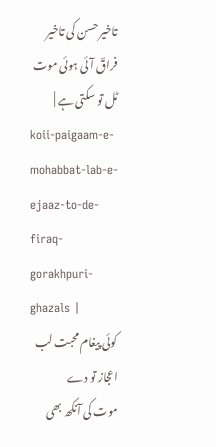تاخیر حسن کی تاخیر
فراقؔ آئی ہوئی موت ٹل تو سکتی ہے |
koii-paigaam-e-mohabbat-lab-e-ejaaz-to-de-firaq-gorakhpuri-ghazals |
کوئی پیغام محبت لب اعجاز تو دے
موت کی آنکھ بھی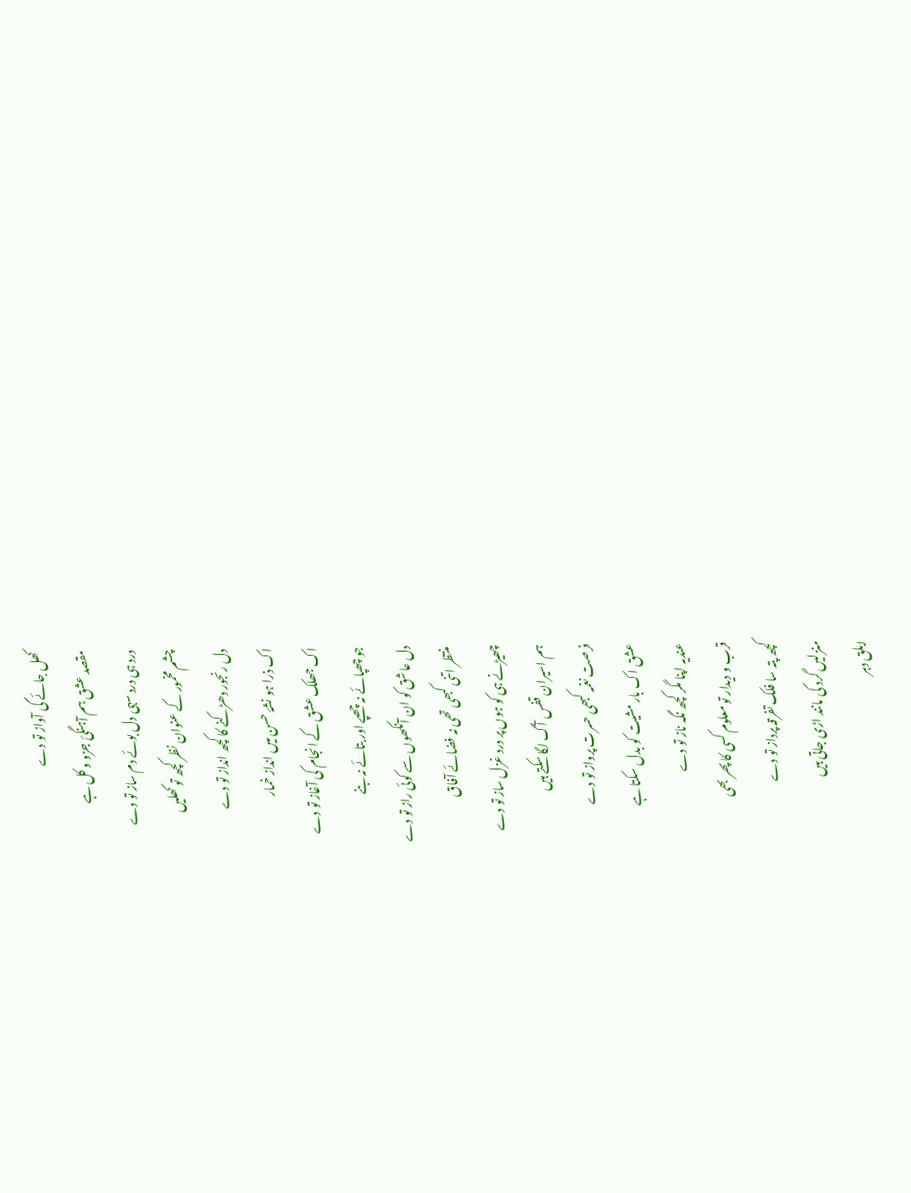کھل جائے گی آواز تو دے
مقصد عشق ہم آہنگیٔ جزو و کل ہے
درد ہی درد سہی دل بوئے دم ساز تو دے
چشم مخمور کے عنوان نظر کچھ تو کھلیں
دل رنجور دھڑکنے کا کچھ انداز تو دے
اک ذرا ہو نشۂ حسن میں انداز خمار
اک جھلک عشق کے انجام کی آغاز تو دے
جو چھپائے نہ چھپے اور بتائے نہ بنے
دل عاشق کو ان آنکھوں سے کوئی راز تو دے
منتظر اتنی کبھی تھی نہ فضائے آفاق
چھیڑنے ہی کو ہوں پر درد غزل ساز تو دے
ہم اسیران قفس آگ لگا سکتے ہیں
فرصت نغمہ کبھی حسرت پرواز تو دے
عشق اک بار مشیت کو بدل سکتا ہے
عندیہ اپنا مگر کچھ نگہ ناز تو دے
قرب و دیدار تو معلوم کسی کا پھر بھی
کچھ پتہ سا فلک تفرقہ پرداز تو دے
منزلیں گرد کی مانند اڑی جاتی ہیں
ابلق دہر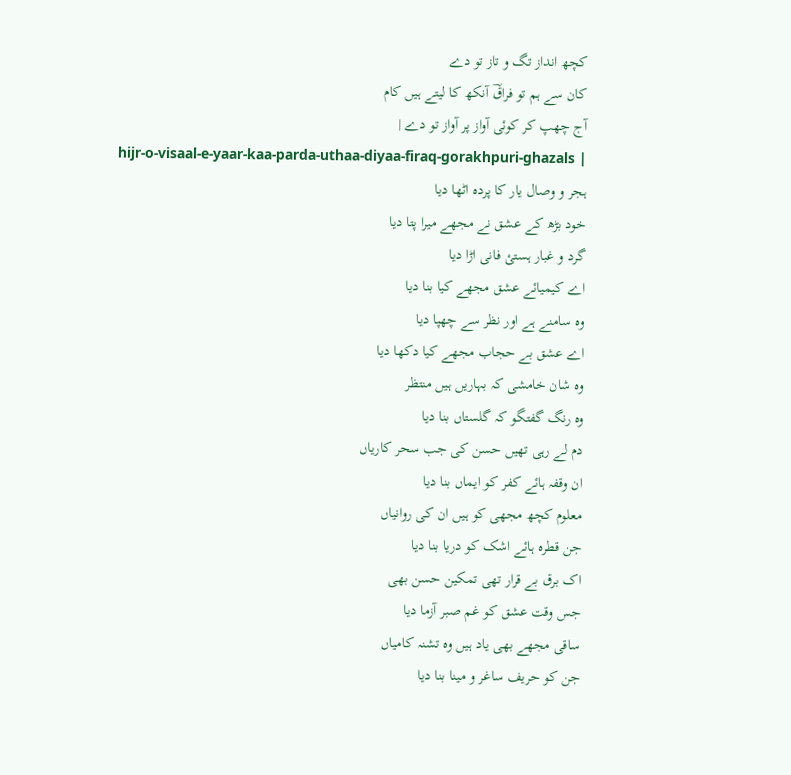کچھ انداز تگ و تاز تو دے
کان سے ہم تو فراقؔ آنکھ کا لیتے ہیں کام
آج چھپ کر کوئی آواز پر آواز تو دے |
hijr-o-visaal-e-yaar-kaa-parda-uthaa-diyaa-firaq-gorakhpuri-ghazals |
ہجر و وصال یار کا پردہ اٹھا دیا
خود بڑھ کے عشق نے مجھے میرا پتا دیا
گرد و غبار ہستئ فانی اڑا دیا
اے کیمیائے عشق مجھے کیا بنا دیا
وہ سامنے ہے اور نظر سے چھپا دیا
اے عشق بے حجاب مجھے کیا دکھا دیا
وہ شان خامشی کہ بہاریں ہیں منتظر
وہ رنگ گفتگو کہ گلستاں بنا دیا
دم لے رہی تھیں حسن کی جب سحر کاریاں
ان وقفہ ہائے کفر کو ایماں بنا دیا
معلوم کچھ مجھی کو ہیں ان کی روانیاں
جن قطرہ ہائے اشک کو دریا بنا دیا
اک برق بے قرار تھی تمکین حسن بھی
جس وقت عشق کو غم صبر آزما دیا
ساقی مجھے بھی یاد ہیں وہ تشنہ کامیاں
جن کو حریف ساغر و مینا بنا دیا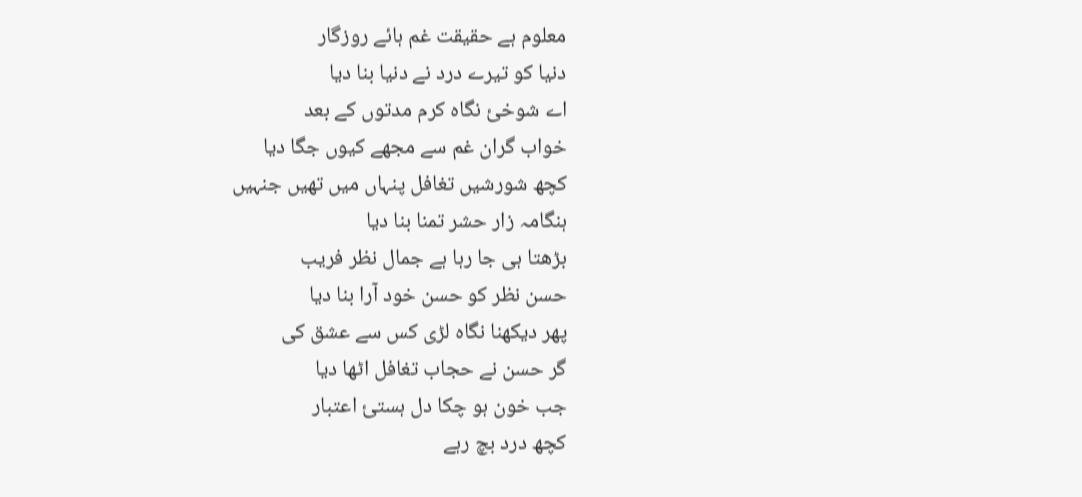معلوم ہے حقیقت غم ہائے روزگار
دنیا کو تیرے درد نے دنیا بنا دیا
اے شوخئ نگاہ کرم مدتوں کے بعد
خواب گران غم سے مجھے کیوں جگا دیا
کچھ شورشیں تغافل پنہاں میں تھیں جنہیں
ہنگامہ زار حشر تمنا بنا دیا
بڑھتا ہی جا رہا ہے جمال نظر فریب
حسن نظر کو حسن خود آرا بنا دیا
پھر دیکھنا نگاہ لڑی کس سے عشق کی
گر حسن نے حجاب تغافل اٹھا دیا
جب خون ہو چکا دل ہستیٔ اعتبار
کچھ درد بچ رہے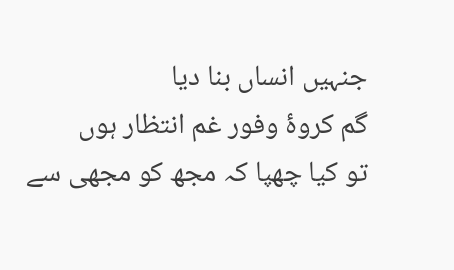جنہیں انساں بنا دیا
گم کروۂ وفور غم انتظار ہوں
تو کیا چھپا کہ مجھ کو مجھی سے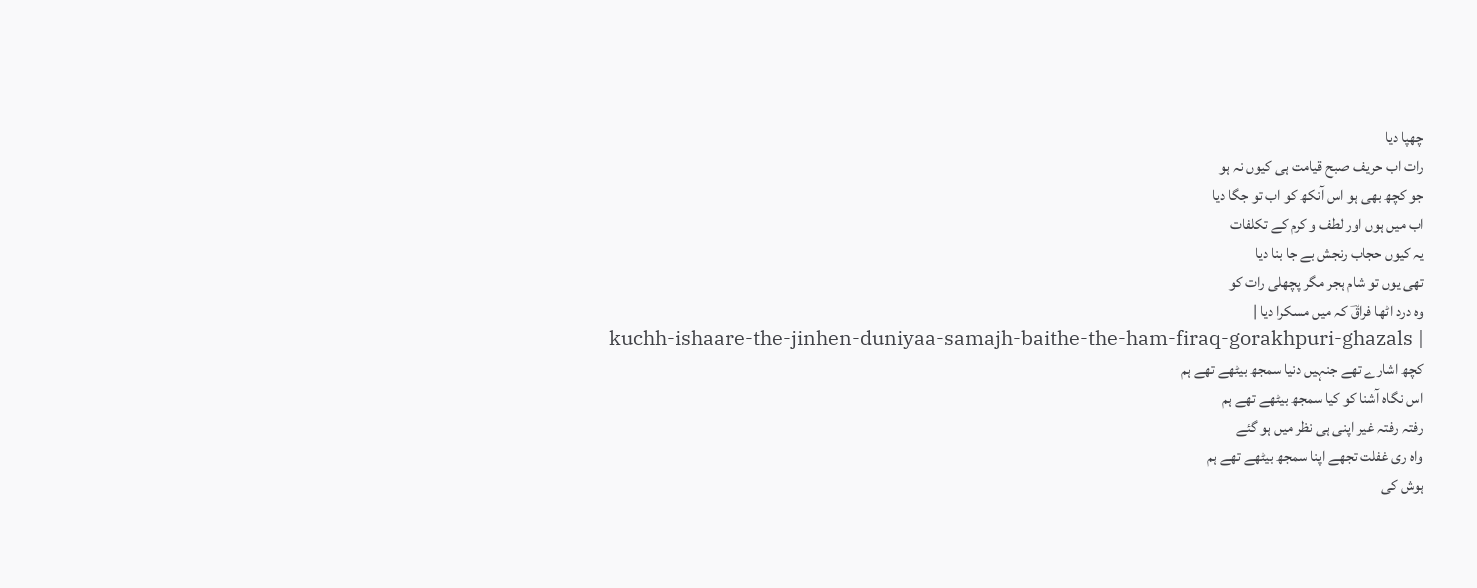چھپا دیا
رات اب حریف صبح قیامت ہی کیوں نہ ہو
جو کچھ بھی ہو اس آنکھ کو اب تو جگا دیا
اب میں ہوں اور لطف و کرم کے تکلفات
یہ کیوں حجاب رنجش بے جا بنا دیا
تھی یوں تو شام ہجر مگر پچھلی رات کو
وہ درد اٹھا فراقؔ کہ میں مسکرا دیا |
kuchh-ishaare-the-jinhen-duniyaa-samajh-baithe-the-ham-firaq-gorakhpuri-ghazals |
کچھ اشارے تھے جنہیں دنیا سمجھ بیٹھے تھے ہم
اس نگاہ آشنا کو کیا سمجھ بیٹھے تھے ہم
رفتہ رفتہ غیر اپنی ہی نظر میں ہو گئے
واہ ری غفلت تجھے اپنا سمجھ بیٹھے تھے ہم
ہوش کی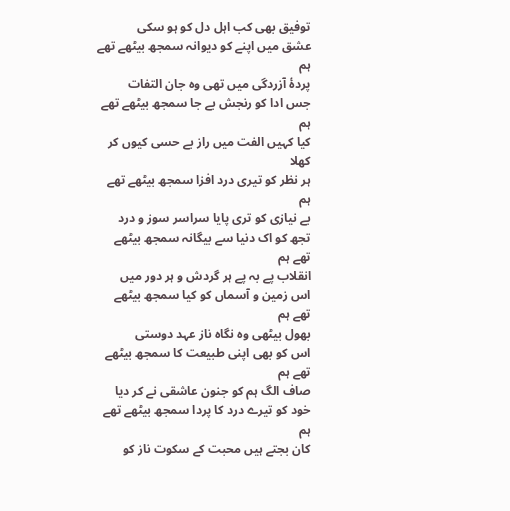توفیق بھی کب اہل دل کو ہو سکی
عشق میں اپنے کو دیوانہ سمجھ بیٹھے تھے ہم
پردۂ آزردگی میں تھی وہ جان التفات
جس ادا کو رنجش بے جا سمجھ بیٹھے تھے ہم
کیا کہیں الفت میں راز بے حسی کیوں کر کھلا
ہر نظر کو تیری درد افزا سمجھ بیٹھے تھے ہم
بے نیازی کو تری پایا سراسر سوز و درد
تجھ کو اک دنیا سے بیگانہ سمجھ بیٹھے تھے ہم
انقلاب پے بہ پے ہر گردش و ہر دور میں
اس زمین و آسماں کو کیا سمجھ بیٹھے تھے ہم
بھول بیٹھی وہ نگاہ ناز عہد دوستی
اس کو بھی اپنی طبیعت کا سمجھ بیٹھے تھے ہم
صاف الگ ہم کو جنون عاشقی نے کر دیا
خود کو تیرے درد کا پردا سمجھ بیٹھے تھے ہم
کان بجتے ہیں محبت کے سکوت ناز کو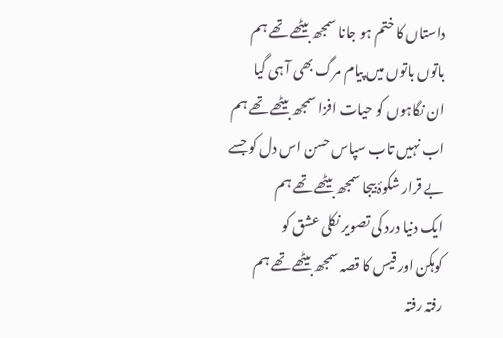داستاں کا ختم ہو جانا سمجھ بیٹھے تھے ہم
باتوں باتوں میں پیام مرگ بھی آ ہی گیا
ان نگاہوں کو حیات افزا سمجھ بیٹھے تھے ہم
اب نہیں تاب سپاس حسن اس دل کو جسے
بے قرار شکوۂ بیجا سمجھ بیٹھے تھے ہم
ایک دنیا درد کی تصویر نکلی عشق کو
کوہکن اور قیس کا قصہ سمجھ بیٹھے تھے ہم
رفتہ رفتہ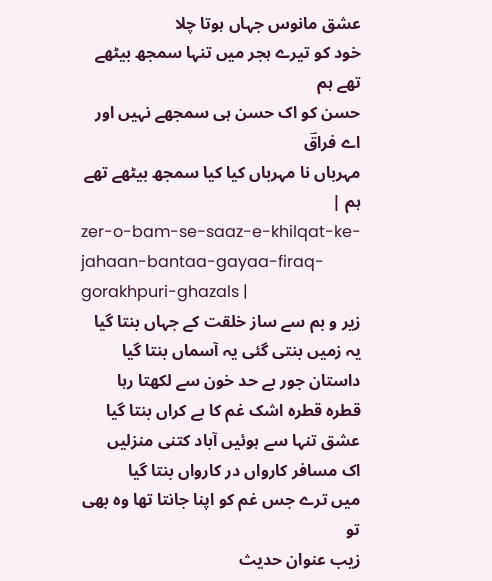عشق مانوس جہاں ہوتا چلا
خود کو تیرے ہجر میں تنہا سمجھ بیٹھے تھے ہم
حسن کو اک حسن ہی سمجھے نہیں اور اے فراقؔ
مہرباں نا مہرباں کیا کیا سمجھ بیٹھے تھے ہم |
zer-o-bam-se-saaz-e-khilqat-ke-jahaan-bantaa-gayaa-firaq-gorakhpuri-ghazals |
زیر و بم سے ساز خلقت کے جہاں بنتا گیا
یہ زمیں بنتی گئی یہ آسماں بنتا گیا
داستان جور بے حد خون سے لکھتا رہا
قطرہ قطرہ اشک غم کا بے کراں بنتا گیا
عشق تنہا سے ہوئیں آباد کتنی منزلیں
اک مسافر کارواں در کارواں بنتا گیا
میں ترے جس غم کو اپنا جانتا تھا وہ بھی تو
زیب عنوان حدیث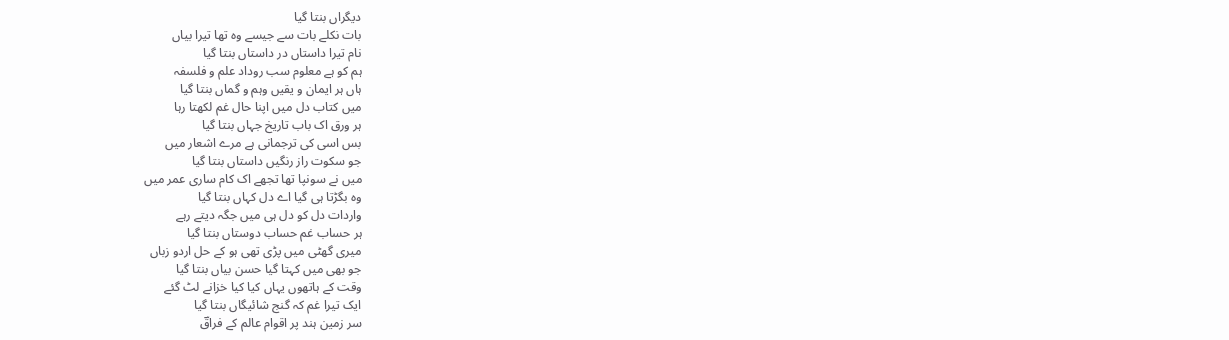دیگراں بنتا گیا
بات نکلے بات سے جیسے وہ تھا تیرا بیاں
نام تیرا داستاں در داستاں بنتا گیا
ہم کو ہے معلوم سب روداد علم و فلسفہ
ہاں ہر ایمان و یقیں وہم و گماں بنتا گیا
میں کتاب دل میں اپنا حال غم لکھتا رہا
ہر ورق اک باب تاریخ جہاں بنتا گیا
بس اسی کی ترجمانی ہے مرے اشعار میں
جو سکوت راز رنگیں داستاں بنتا گیا
میں نے سونپا تھا تجھے اک کام ساری عمر میں
وہ بگڑتا ہی گیا اے دل کہاں بنتا گیا
واردات دل کو دل ہی میں جگہ دیتے رہے
ہر حساب غم حساب دوستاں بنتا گیا
میری گھٹی میں پڑی تھی ہو کے حل اردو زباں
جو بھی میں کہتا گیا حسن بیاں بنتا گیا
وقت کے ہاتھوں یہاں کیا کیا خزانے لٹ گئے
ایک تیرا غم کہ گنج شائیگاں بنتا گیا
سر زمین ہند پر اقوام عالم کے فراقؔ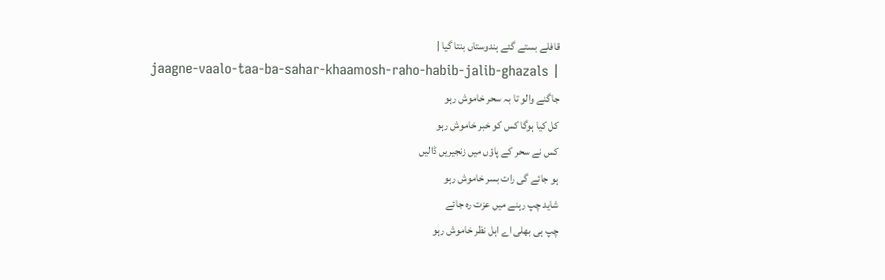قافلے بستے گئے ہندوستاں بنتا گیا |
jaagne-vaalo-taa-ba-sahar-khaamosh-raho-habib-jalib-ghazals |
جاگنے والو تا بہ سحر خاموش رہو
کل کیا ہوگا کس کو خبر خاموش رہو
کس نے سحر کے پاؤں میں زنجیریں ڈالیں
ہو جائے گی رات بسر خاموش رہو
شاید چپ رہنے میں عزت رہ جائے
چپ ہی بھلی اے اہل نظر خاموش رہو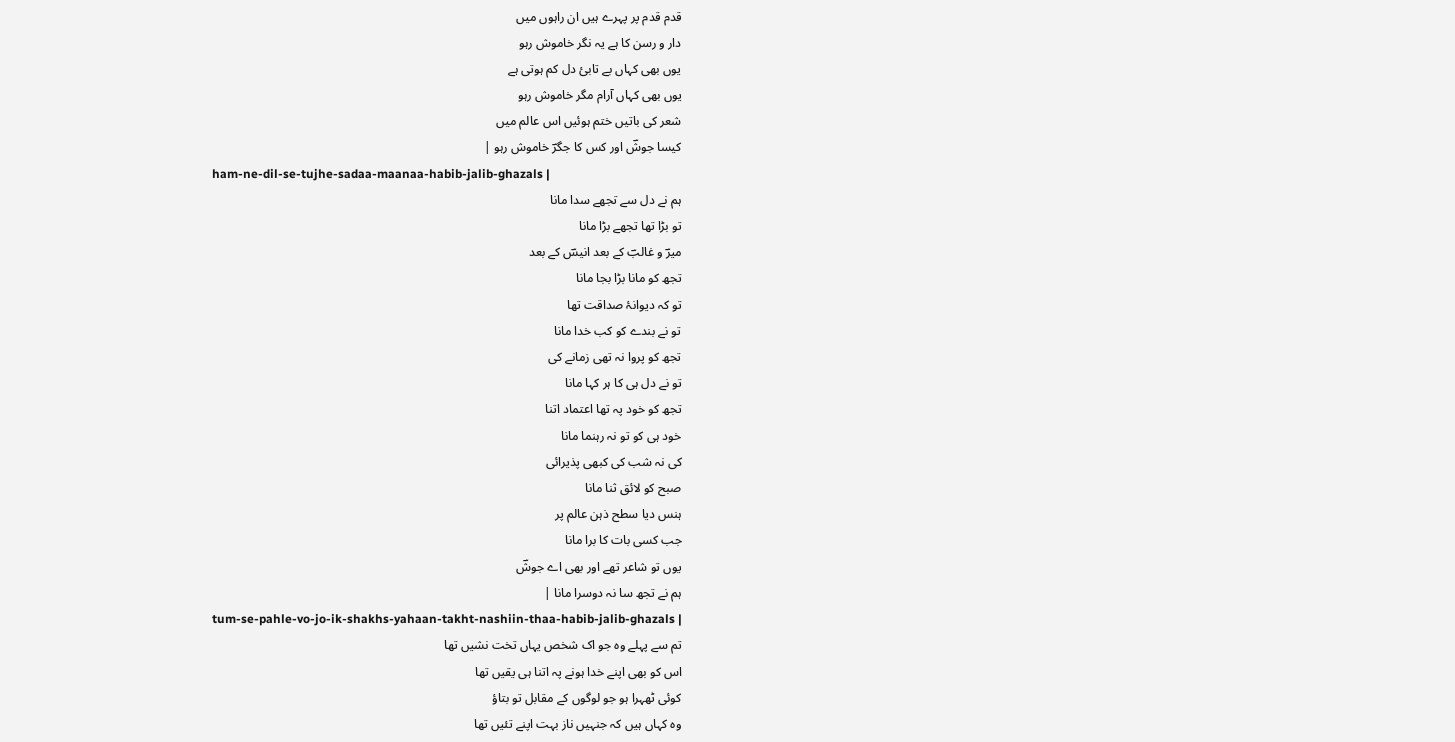قدم قدم پر پہرے ہیں ان راہوں میں
دار و رسن کا ہے یہ نگر خاموش رہو
یوں بھی کہاں بے تابئ دل کم ہوتی ہے
یوں بھی کہاں آرام مگر خاموش رہو
شعر کی باتیں ختم ہوئیں اس عالم میں
کیسا جوشؔ اور کس کا جگرؔ خاموش رہو |
ham-ne-dil-se-tujhe-sadaa-maanaa-habib-jalib-ghazals |
ہم نے دل سے تجھے سدا مانا
تو بڑا تھا تجھے بڑا مانا
میرؔ و غالبؔ کے بعد انیسؔ کے بعد
تجھ کو مانا بڑا بجا مانا
تو کہ دیوانۂ صداقت تھا
تو نے بندے کو کب خدا مانا
تجھ کو پروا نہ تھی زمانے کی
تو نے دل ہی کا ہر کہا مانا
تجھ کو خود پہ تھا اعتماد اتنا
خود ہی کو تو نہ رہنما مانا
کی نہ شب کی کبھی پذیرائی
صبح کو لائق ثنا مانا
ہنس دیا سطح ذہن عالم پر
جب کسی بات کا برا مانا
یوں تو شاعر تھے اور بھی اے جوشؔ
ہم نے تجھ سا نہ دوسرا مانا |
tum-se-pahle-vo-jo-ik-shakhs-yahaan-takht-nashiin-thaa-habib-jalib-ghazals |
تم سے پہلے وہ جو اک شخص یہاں تخت نشیں تھا
اس کو بھی اپنے خدا ہونے پہ اتنا ہی یقیں تھا
کوئی ٹھہرا ہو جو لوگوں کے مقابل تو بتاؤ
وہ کہاں ہیں کہ جنہیں ناز بہت اپنے تئیں تھا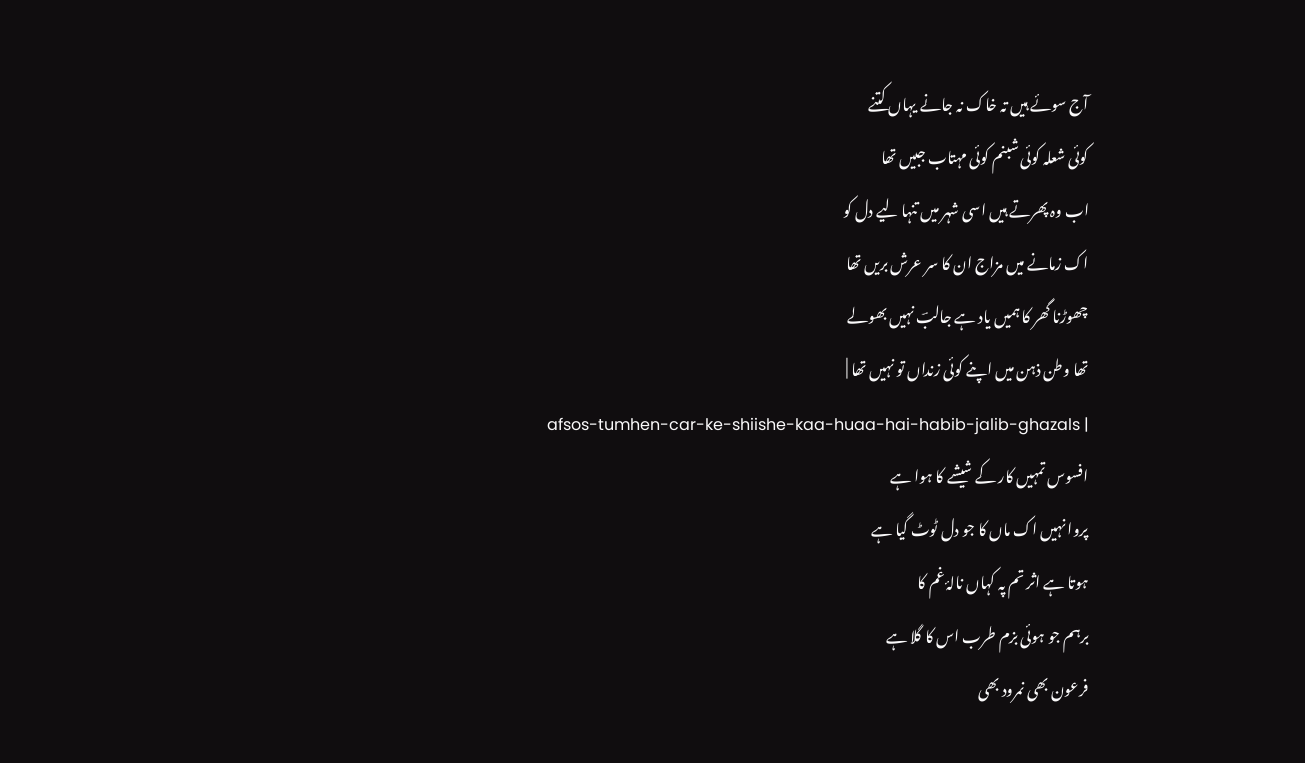آج سوئے ہیں تہ خاک نہ جانے یہاں کتنے
کوئی شعلہ کوئی شبنم کوئی مہتاب جبیں تھا
اب وہ پھرتے ہیں اسی شہر میں تنہا لیے دل کو
اک زمانے میں مزاج ان کا سر عرش بریں تھا
چھوڑنا گھر کا ہمیں یاد ہے جالبؔ نہیں بھولے
تھا وطن ذہن میں اپنے کوئی زنداں تو نہیں تھا |
afsos-tumhen-car-ke-shiishe-kaa-huaa-hai-habib-jalib-ghazals |
افسوس تمہیں کار کے شیشے کا ہوا ہے
پروا نہیں اک ماں کا جو دل ٹوٹ گیا ہے
ہوتا ہے اثر تم پہ کہاں نالۂ غم کا
برہم جو ہوئی بزم طرب اس کا گلا ہے
فرعون بھی نمرود بھی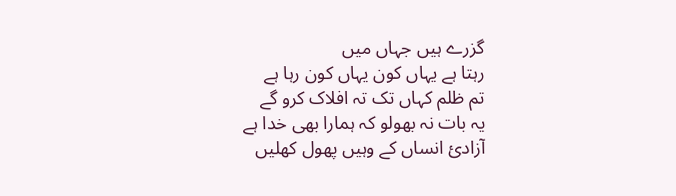گزرے ہیں جہاں میں
رہتا ہے یہاں کون یہاں کون رہا ہے
تم ظلم کہاں تک تہ افلاک کرو گے
یہ بات نہ بھولو کہ ہمارا بھی خدا ہے
آزادئ انساں کے وہیں پھول کھلیں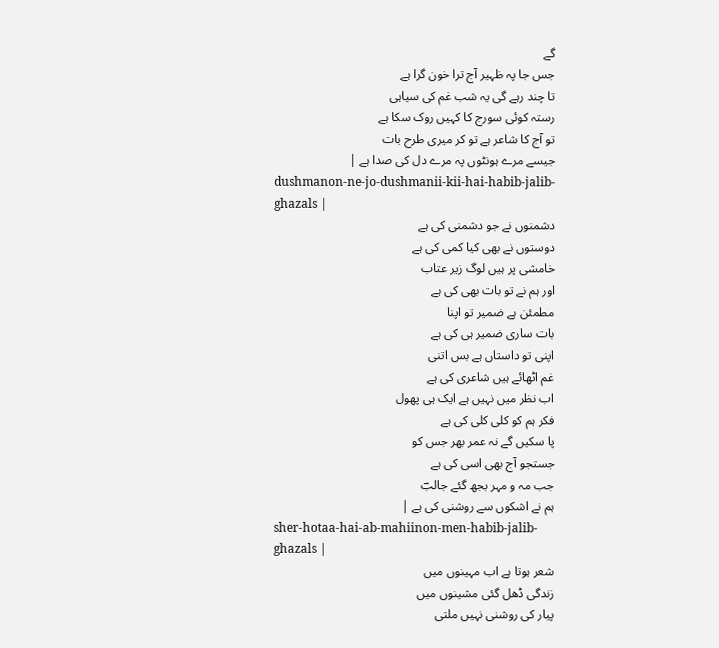گے
جس جا پہ ظہیر آج ترا خون گرا ہے
تا چند رہے گی یہ شب غم کی سیاہی
رستہ کوئی سورج کا کہیں روک سکا ہے
تو آج کا شاعر ہے تو کر میری طرح بات
جیسے مرے ہونٹوں پہ مرے دل کی صدا ہے |
dushmanon-ne-jo-dushmanii-kii-hai-habib-jalib-ghazals |
دشمنوں نے جو دشمنی کی ہے
دوستوں نے بھی کیا کمی کی ہے
خامشی پر ہیں لوگ زیر عتاب
اور ہم نے تو بات بھی کی ہے
مطمئن ہے ضمیر تو اپنا
بات ساری ضمیر ہی کی ہے
اپنی تو داستاں ہے بس اتنی
غم اٹھائے ہیں شاعری کی ہے
اب نظر میں نہیں ہے ایک ہی پھول
فکر ہم کو کلی کلی کی ہے
پا سکیں گے نہ عمر بھر جس کو
جستجو آج بھی اسی کی ہے
جب مہ و مہر بجھ گئے جالبؔ
ہم نے اشکوں سے روشنی کی ہے |
sher-hotaa-hai-ab-mahiinon-men-habib-jalib-ghazals |
شعر ہوتا ہے اب مہینوں میں
زندگی ڈھل گئی مشینوں میں
پیار کی روشنی نہیں ملتی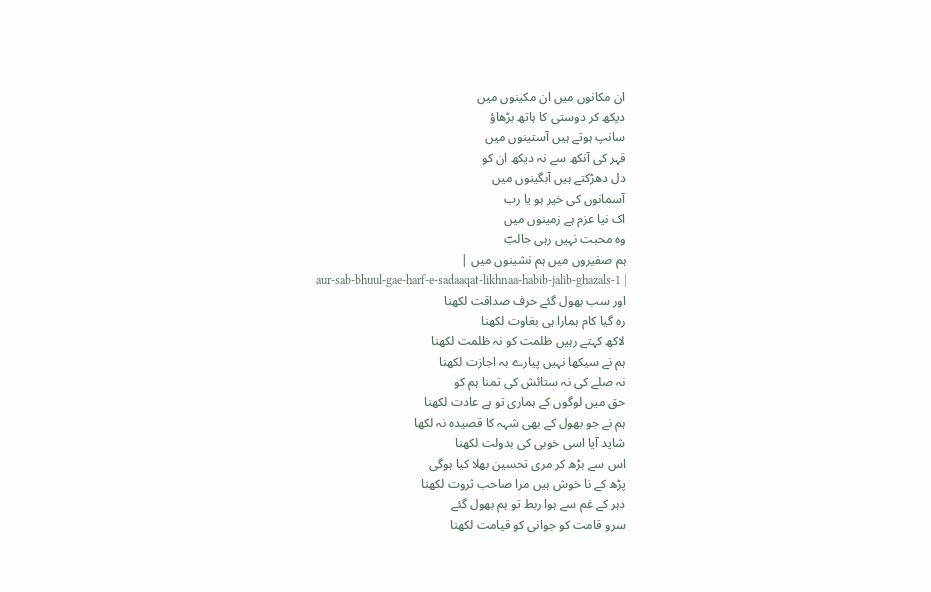ان مکانوں میں ان مکینوں میں
دیکھ کر دوستی کا ہاتھ بڑھاؤ
سانپ ہوتے ہیں آستینوں میں
قہر کی آنکھ سے نہ دیکھ ان کو
دل دھڑکتے ہیں آبگینوں میں
آسمانوں کی خیر ہو یا رب
اک نیا عزم ہے زمینوں میں
وہ محبت نہیں رہی جالبؔ
ہم صفیروں میں ہم نشینوں میں |
aur-sab-bhuul-gae-harf-e-sadaaqat-likhnaa-habib-jalib-ghazals-1 |
اور سب بھول گئے حرف صداقت لکھنا
رہ گیا کام ہمارا ہی بغاوت لکھنا
لاکھ کہتے رہیں ظلمت کو نہ ظلمت لکھنا
ہم نے سیکھا نہیں پیارے بہ اجازت لکھنا
نہ صلے کی نہ ستائش کی تمنا ہم کو
حق میں لوگوں کے ہماری تو ہے عادت لکھنا
ہم نے جو بھول کے بھی شہہ کا قصیدہ نہ لکھا
شاید آیا اسی خوبی کی بدولت لکھنا
اس سے بڑھ کر مری تحسین بھلا کیا ہوگی
پڑھ کے نا خوش ہیں مرا صاحب ثروت لکھنا
دہر کے غم سے ہوا ربط تو ہم بھول گئے
سرو قامت کو جوانی کو قیامت لکھنا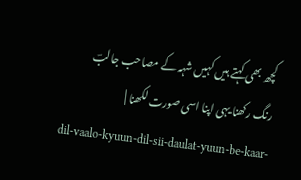کچھ بھی کہتے ہیں کہیں شہہ کے مصاحب جالبؔ
رنگ رکھنا یہی اپنا اسی صورت لکھنا |
dil-vaalo-kyuun-dil-sii-daulat-yuun-be-kaar-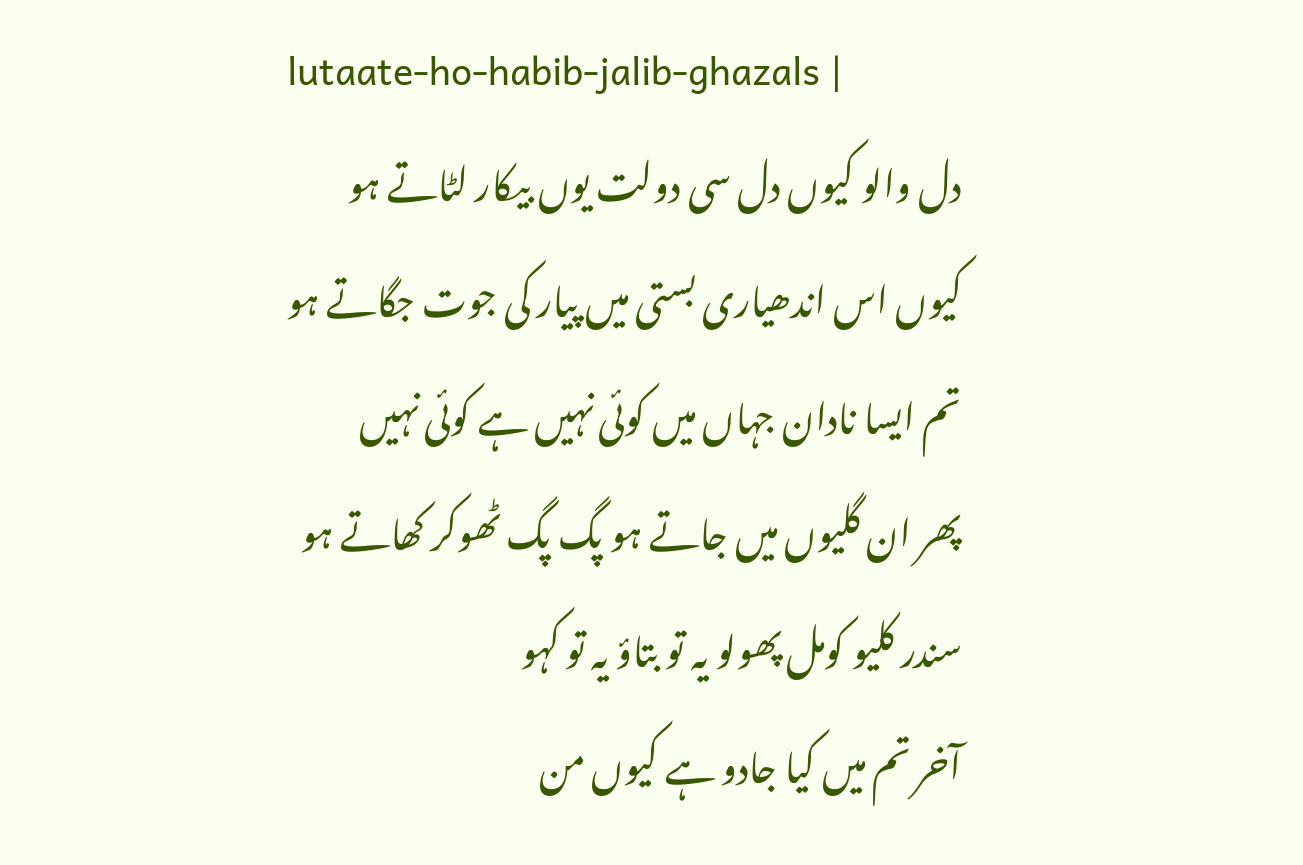lutaate-ho-habib-jalib-ghazals |
دل والو کیوں دل سی دولت یوں بیکار لٹاتے ہو
کیوں اس اندھیاری بستی میں پیار کی جوت جگاتے ہو
تم ایسا نادان جہاں میں کوئی نہیں ہے کوئی نہیں
پھر ان گلیوں میں جاتے ہو پگ پگ ٹھوکر کھاتے ہو
سندر کلیو کومل پھولو یہ تو بتاؤ یہ تو کہو
آخر تم میں کیا جادو ہے کیوں من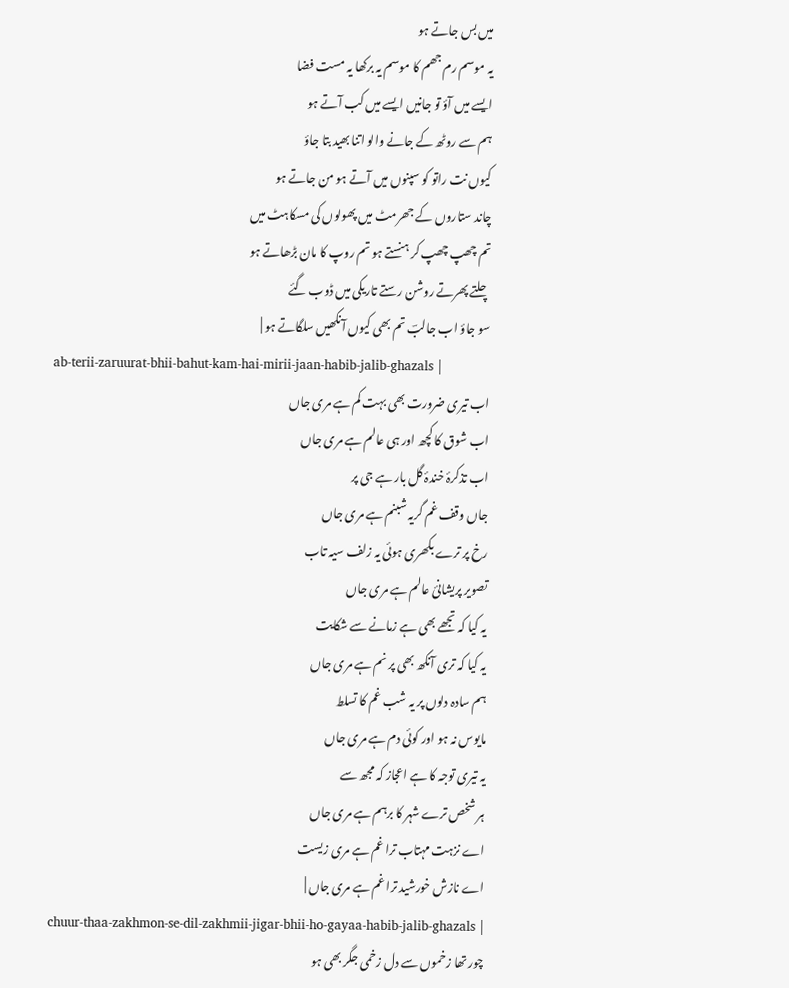میں بس جاتے ہو
یہ موسم رم جھم کا موسم یہ برکھا یہ مست فضا
ایسے میں آؤ تو جانیں ایسے میں کب آتے ہو
ہم سے روٹھ کے جانے والو اتنا بھید بتا جاؤ
کیوں نت راتو کو سپنوں میں آتے ہو من جاتے ہو
چاند ستاروں کے جھرمٹ میں پھولوں کی مسکاہٹ میں
تم چھپ چھپ کر ہنستے ہو تم روپ کا مان بڑھاتے ہو
چلتے پھرتے روشن رستے تاریکی میں ڈوب گئے
سو جاؤ اب جالبؔ تم بھی کیوں آنکھیں سلگاتے ہو |
ab-terii-zaruurat-bhii-bahut-kam-hai-mirii-jaan-habib-jalib-ghazals |
اب تیری ضرورت بھی بہت کم ہے مری جاں
اب شوق کا کچھ اور ہی عالم ہے مری جاں
اب تذکرۂ خندۂ گل بار ہے جی پر
جاں وقف غم گریہ شبنم ہے مری جاں
رخ پر ترے بکھری ہوئی یہ زلف سیہ تاب
تصویر پریشانئ عالم ہے مری جاں
یہ کیا کہ تجھے بھی ہے زمانے سے شکایت
یہ کیا کہ تری آنکھ بھی پر نم ہے مری جاں
ہم سادہ دلوں پر یہ شب غم کا تسلط
مایوس نہ ہو اور کوئی دم ہے مری جاں
یہ تیری توجہ کا ہے اعجاز کہ مجھ سے
ہر شخص ترے شہر کا برہم ہے مری جاں
اے نزہت مہتاب ترا غم ہے مری زیست
اے نازش خورشید ترا غم ہے مری جاں |
chuur-thaa-zakhmon-se-dil-zakhmii-jigar-bhii-ho-gayaa-habib-jalib-ghazals |
چور تھا زخموں سے دل زخمی جگر بھی ہو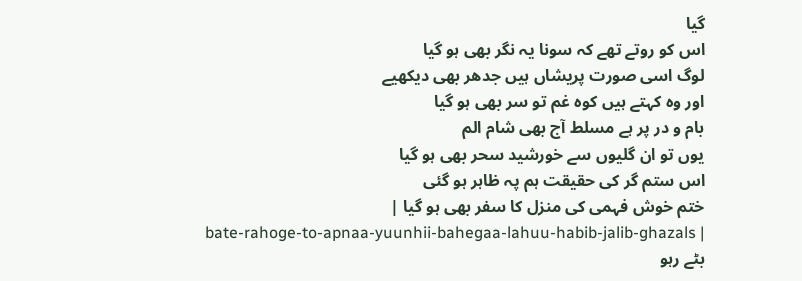گیا
اس کو روتے تھے کہ سونا یہ نگر بھی ہو گیا
لوگ اسی صورت پریشاں ہیں جدھر بھی دیکھیے
اور وہ کہتے ہیں کوہ غم تو سر بھی ہو گیا
بام و در پر ہے مسلط آج بھی شام الم
یوں تو ان گلیوں سے خورشید سحر بھی ہو گیا
اس ستم گر کی حقیقت ہم پہ ظاہر ہو گئی
ختم خوش فہمی کی منزل کا سفر بھی ہو گیا |
bate-rahoge-to-apnaa-yuunhii-bahegaa-lahuu-habib-jalib-ghazals |
بٹے رہو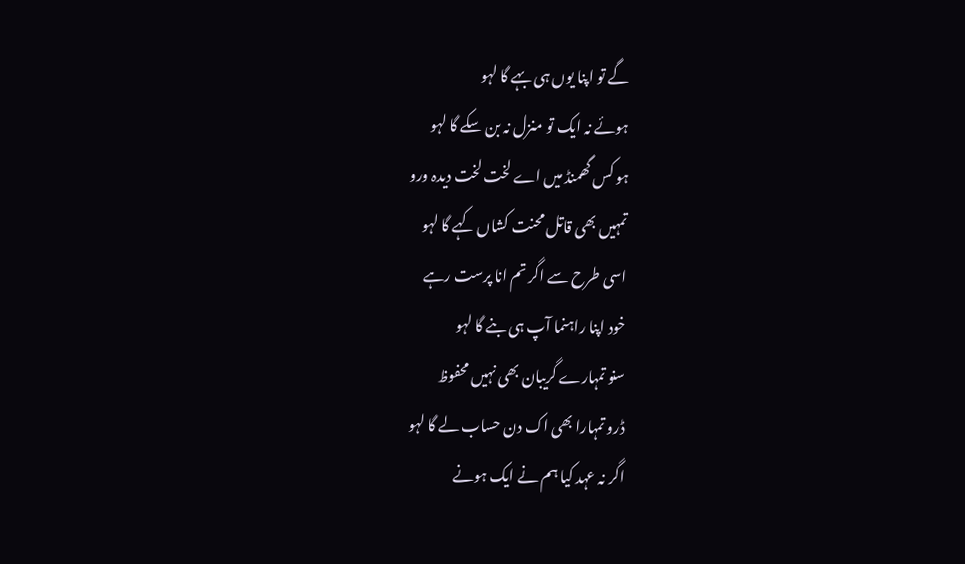گے تو اپنا یوں ہی بہے گا لہو
ہوئے نہ ایک تو منزل نہ بن سکے گا لہو
ہو کس گھمنڈ میں اے لخت لخت دیدہ ورو
تمہیں بھی قاتل محنت کشاں کہے گا لہو
اسی طرح سے اگر تم انا پرست رہے
خود اپنا راہنما آپ ہی بنے گا لہو
سنو تمہارے گریبان بھی نہیں محفوظ
ڈرو تمہارا بھی اک دن حساب لے گا لہو
اگر نہ عہد کیا ہم نے ایک ہونے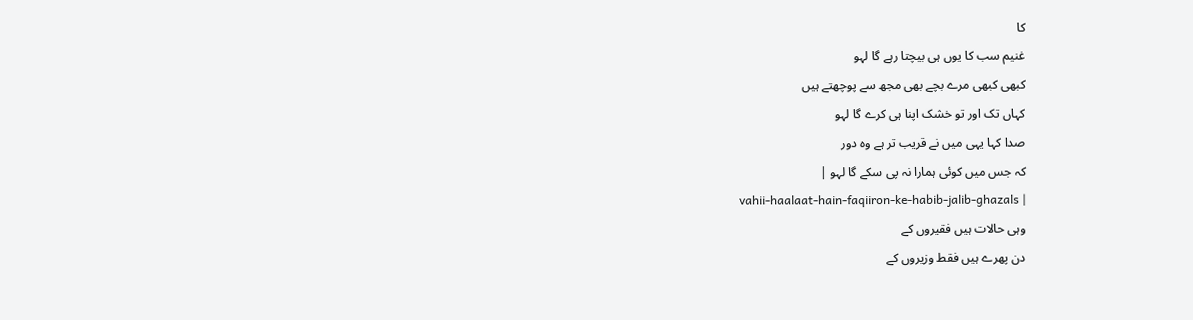کا
غنیم سب کا یوں ہی بیچتا رہے گا لہو
کبھی کبھی مرے بچے بھی مجھ سے پوچھتے ہیں
کہاں تک اور تو خشک اپنا ہی کرے گا لہو
صدا کہا یہی میں نے قریب تر ہے وہ دور
کہ جس میں کوئی ہمارا نہ پی سکے گا لہو |
vahii-haalaat-hain-faqiiron-ke-habib-jalib-ghazals |
وہی حالات ہیں فقیروں کے
دن پھرے ہیں فقط وزیروں کے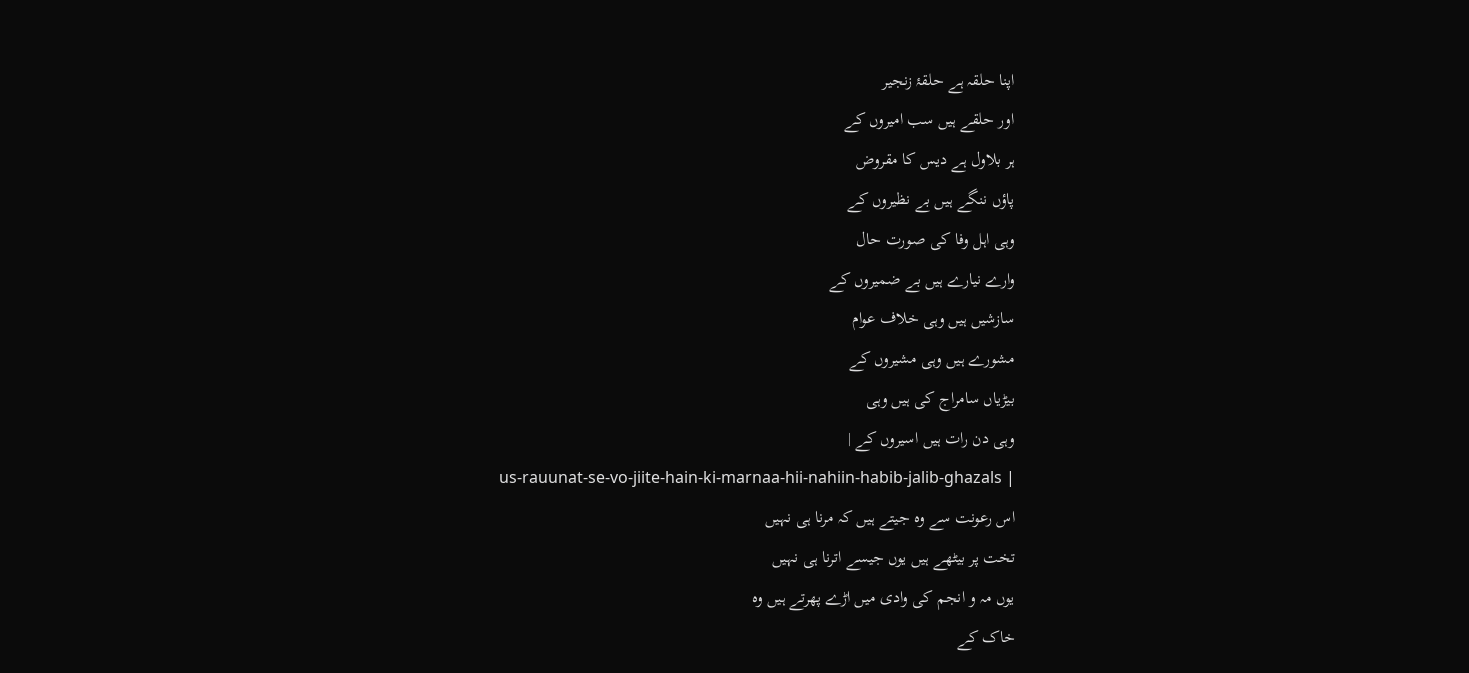اپنا حلقہ ہے حلقۂ زنجیر
اور حلقے ہیں سب امیروں کے
ہر بلاول ہے دیس کا مقروض
پاؤں ننگے ہیں بے نظیروں کے
وہی اہل وفا کی صورت حال
وارے نیارے ہیں بے ضمیروں کے
سازشیں ہیں وہی خلاف عوام
مشورے ہیں وہی مشیروں کے
بیڑیاں سامراج کی ہیں وہی
وہی دن رات ہیں اسیروں کے |
us-rauunat-se-vo-jiite-hain-ki-marnaa-hii-nahiin-habib-jalib-ghazals |
اس رعونت سے وہ جیتے ہیں کہ مرنا ہی نہیں
تخت پر بیٹھے ہیں یوں جیسے اترنا ہی نہیں
یوں مہ و انجم کی وادی میں اڑے پھرتے ہیں وہ
خاک کے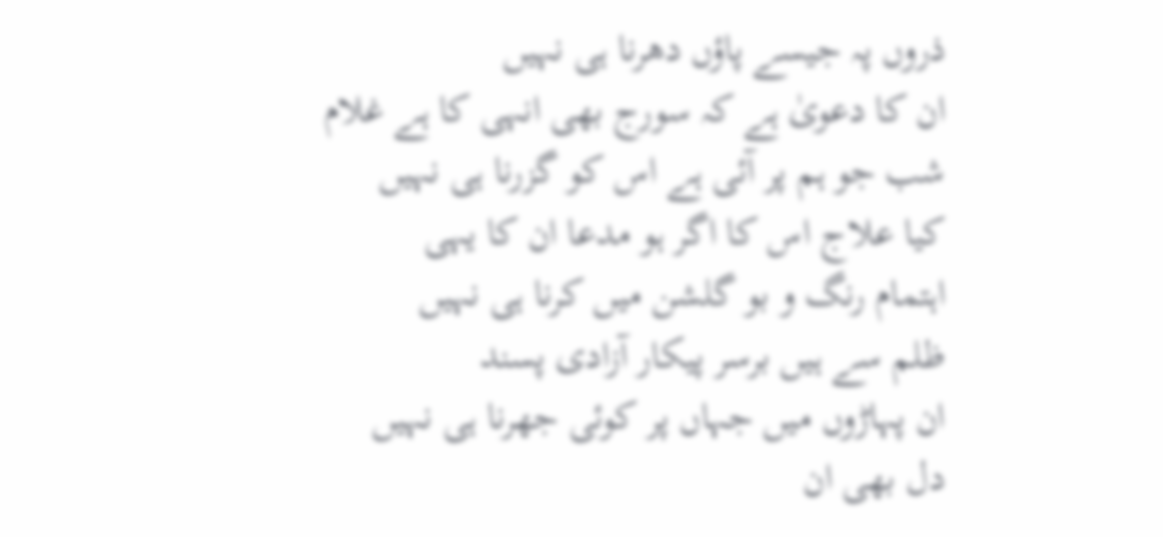ذروں پہ جیسے پاؤں دھرنا ہی نہیں
ان کا دعویٰ ہے کہ سورج بھی انہی کا ہے غلام
شب جو ہم پر آئی ہے اس کو گزرنا ہی نہیں
کیا علاج اس کا اگر ہو مدعا ان کا یہی
اہتمام رنگ و بو گلشن میں کرنا ہی نہیں
ظلم سے ہیں برسر پیکار آزادی پسند
ان پہاڑوں میں جہاں پر کوئی جھرنا ہی نہیں
دل بھی ان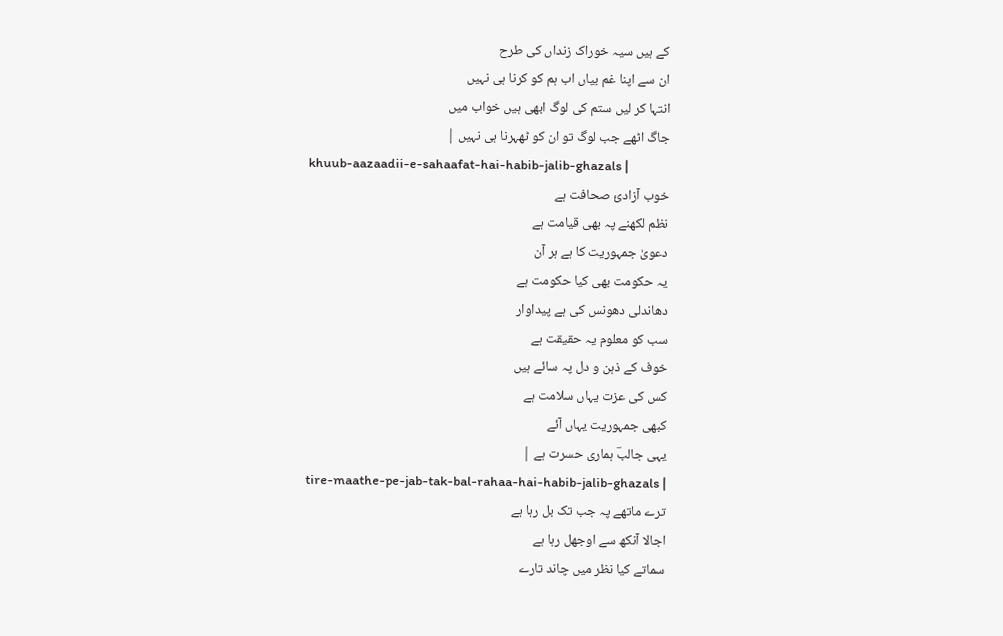کے ہیں سیہ خوراک زنداں کی طرح
ان سے اپنا غم بیاں اب ہم کو کرنا ہی نہیں
انتہا کر لیں ستم کی لوگ ابھی ہیں خواب میں
جاگ اٹھے جب لوگ تو ان کو ٹھہرنا ہی نہیں |
khuub-aazaadii-e-sahaafat-hai-habib-jalib-ghazals |
خوب آزادئ صحافت ہے
نظم لکھنے پہ بھی قیامت ہے
دعویٰ جمہوریت کا ہے ہر آن
یہ حکومت بھی کیا حکومت ہے
دھاندلی دھونس کی ہے پیداوار
سب کو معلوم یہ حقیقت ہے
خوف کے ذہن و دل پہ سائے ہیں
کس کی عزت یہاں سلامت ہے
کبھی جمہوریت یہاں آئے
یہی جالبؔ ہماری حسرت ہے |
tire-maathe-pe-jab-tak-bal-rahaa-hai-habib-jalib-ghazals |
ترے ماتھے پہ جب تک بل رہا ہے
اجالا آنکھ سے اوجھل رہا ہے
سماتے کیا نظر میں چاند تارے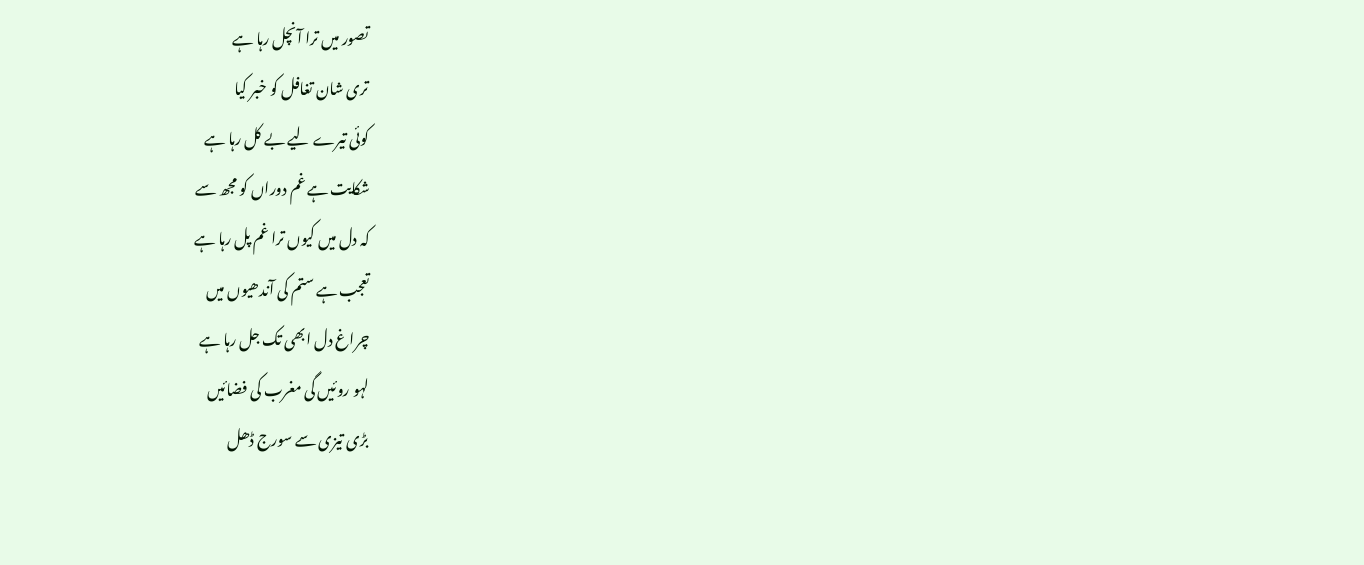تصور میں ترا آنچل رہا ہے
تری شان تغافل کو خبر کیا
کوئی تیرے لیے بے کل رہا ہے
شکایت ہے غم دوراں کو مجھ سے
کہ دل میں کیوں ترا غم پل رہا ہے
تعجب ہے ستم کی آندھیوں میں
چراغ دل ابھی تک جل رہا ہے
لہو روئیں گی مغرب کی فضائیں
بڑی تیزی سے سورج ڈھل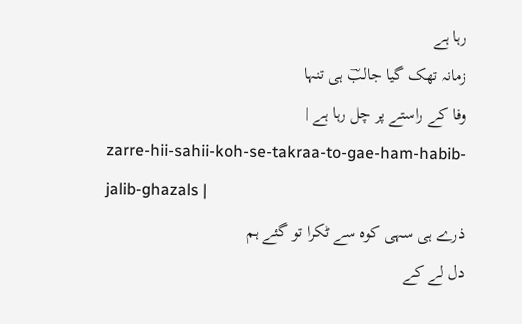رہا ہے
زمانہ تھک گیا جالبؔ ہی تنہا
وفا کے راستے پر چل رہا ہے |
zarre-hii-sahii-koh-se-takraa-to-gae-ham-habib-jalib-ghazals |
ذرے ہی سہی کوہ سے ٹکرا تو گئے ہم
دل لے کے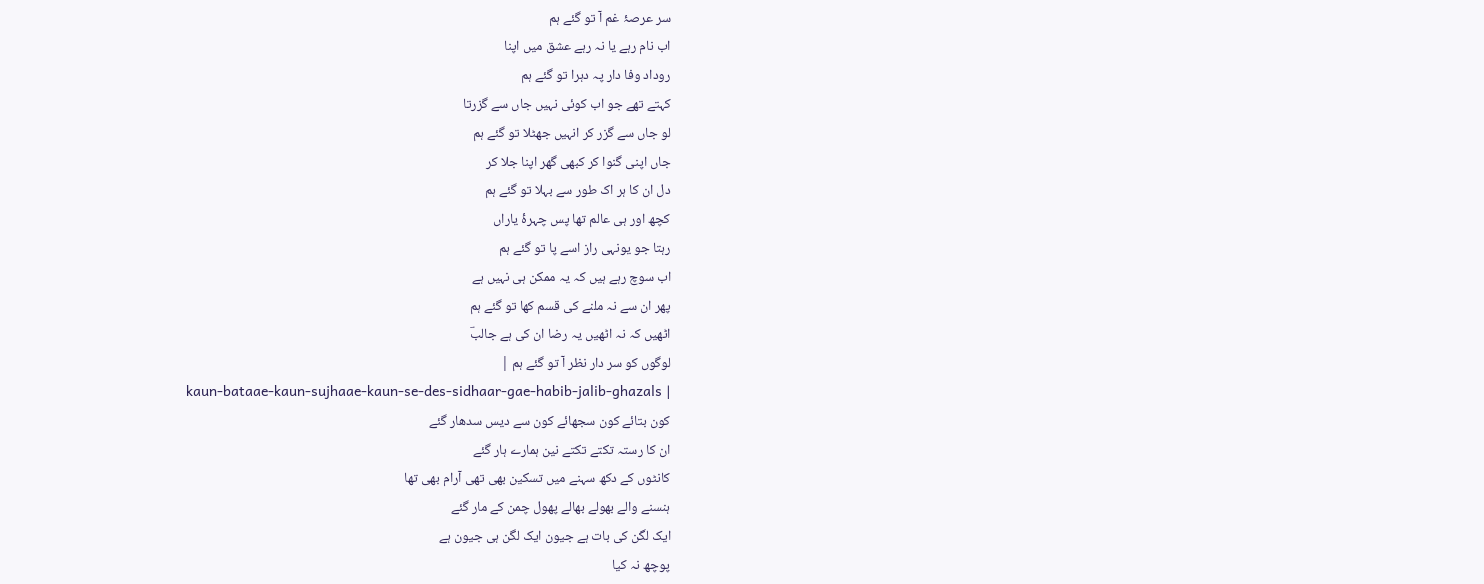سر عرصۂ غم آ تو گئے ہم
اب نام رہے یا نہ رہے عشق میں اپنا
روداد وفا دار پہ دہرا تو گئے ہم
کہتے تھے جو اب کوئی نہیں جاں سے گزرتا
لو جاں سے گزر کر انہیں جھٹلا تو گئے ہم
جاں اپنی گنوا کر کبھی گھر اپنا جلا کر
دل ان کا ہر اک طور سے بہلا تو گئے ہم
کچھ اور ہی عالم تھا پس چہرۂ یاراں
رہتا جو یونہی راز اسے پا تو گئے ہم
اب سوچ رہے ہیں کہ یہ ممکن ہی نہیں ہے
پھر ان سے نہ ملنے کی قسم کھا تو گئے ہم
اٹھیں کہ نہ اٹھیں یہ رضا ان کی ہے جالبؔ
لوگوں کو سر دار نظر آ تو گئے ہم |
kaun-bataae-kaun-sujhaae-kaun-se-des-sidhaar-gae-habib-jalib-ghazals |
کون بتائے کون سجھائے کون سے دیس سدھار گئے
ان کا رستہ تکتے تکتے نین ہمارے ہار گئے
کانٹوں کے دکھ سہنے میں تسکین بھی تھی آرام بھی تھا
ہنسنے والے بھولے بھالے پھول چمن کے مار گئے
ایک لگن کی بات ہے جیون ایک لگن ہی جیون ہے
پوچھ نہ کیا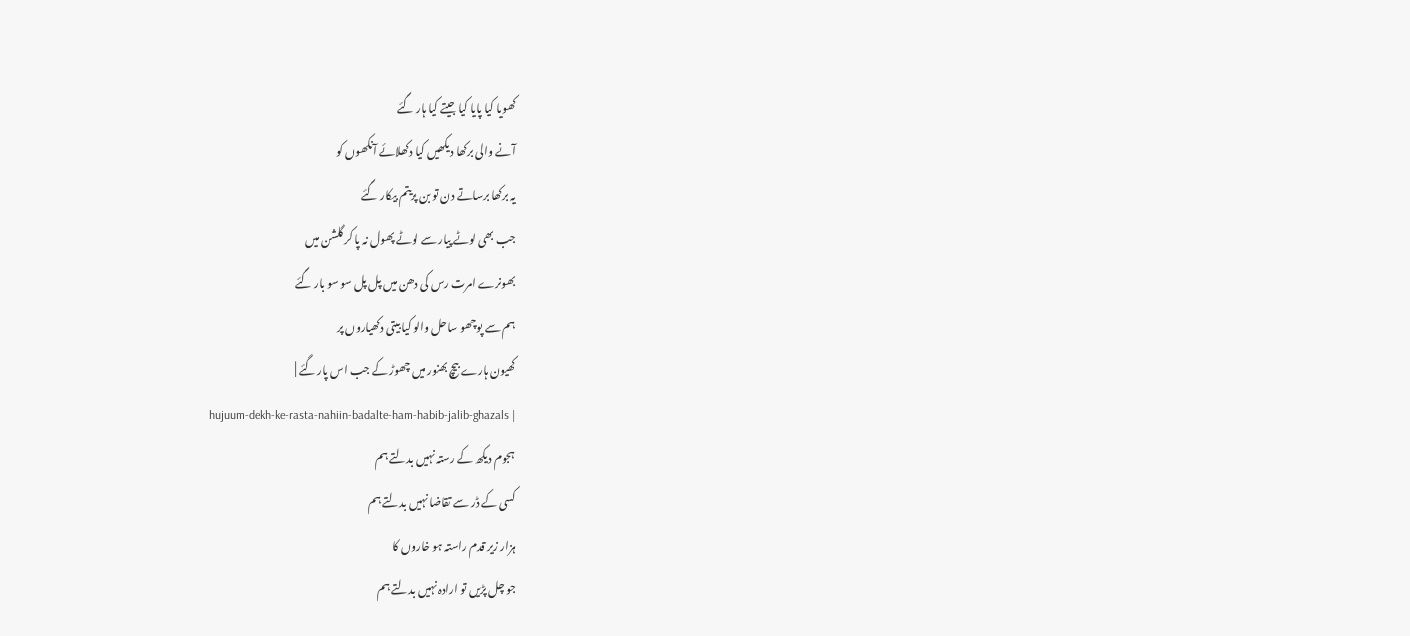کھویا کیا پایا کیا جیتے کیا ہار گئے
آنے والی برکھا دیکھیں کیا دکھلائے آنکھوں کو
یہ برکھا برساتے دن تو بن پریتم بیکار گئے
جب بھی لوٹے پیار سے لوٹے پھول نہ پا کر گلشن میں
بھونرے امرت رس کی دھن میں پل پل سو سو بار گئے
ہم سے پوچھو ساحل والو کیا بیتی دکھیاروں پر
کھیون ہارے بیچ بھنور میں چھوڑ کے جب اس پار گئے |
hujuum-dekh-ke-rasta-nahiin-badalte-ham-habib-jalib-ghazals |
ہجوم دیکھ کے رستہ نہیں بدلتے ہم
کسی کے ڈر سے تقاضا نہیں بدلتے ہم
ہزار زیر قدم راستہ ہو خاروں کا
جو چل پڑیں تو ارادہ نہیں بدلتے ہم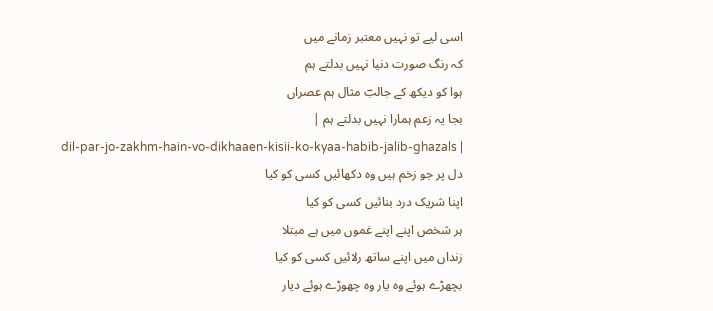اسی لیے تو نہیں معتبر زمانے میں
کہ رنگ صورت دنیا نہیں بدلتے ہم
ہوا کو دیکھ کے جالبؔ مثال ہم عصراں
بجا یہ زعم ہمارا نہیں بدلتے ہم |
dil-par-jo-zakhm-hain-vo-dikhaaen-kisii-ko-kyaa-habib-jalib-ghazals |
دل پر جو زخم ہیں وہ دکھائیں کسی کو کیا
اپنا شریک درد بنائیں کسی کو کیا
ہر شخص اپنے اپنے غموں میں ہے مبتلا
زنداں میں اپنے ساتھ رلائیں کسی کو کیا
بچھڑے ہوئے وہ یار وہ چھوڑے ہوئے دیار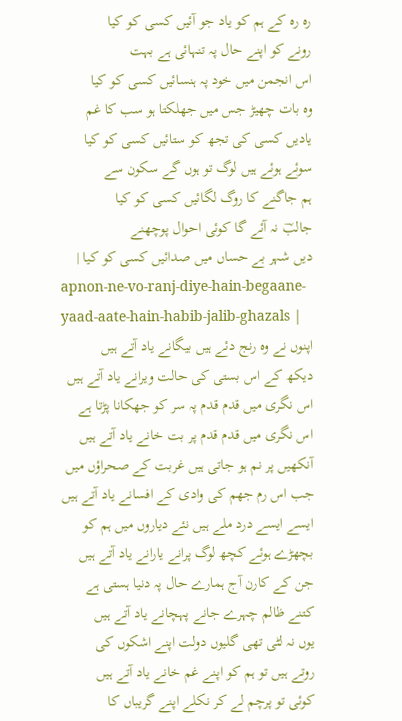رہ رہ کے ہم کو یاد جو آئیں کسی کو کیا
رونے کو اپنے حال پہ تنہائی ہے بہت
اس انجمن میں خود پہ ہنسائیں کسی کو کیا
وہ بات چھیڑ جس میں جھلکتا ہو سب کا غم
یادیں کسی کی تجھ کو ستائیں کسی کو کیا
سوئے ہوئے ہیں لوگ تو ہوں گے سکون سے
ہم جاگنے کا روگ لگائیں کسی کو کیا
جالبؔ نہ آئے گا کوئی احوال پوچھنے
دیں شہر بے حساں میں صدائیں کسی کو کیا |
apnon-ne-vo-ranj-diye-hain-begaane-yaad-aate-hain-habib-jalib-ghazals |
اپنوں نے وہ رنج دئے ہیں بیگانے یاد آتے ہیں
دیکھ کے اس بستی کی حالت ویرانے یاد آتے ہیں
اس نگری میں قدم قدم پہ سر کو جھکانا پڑتا ہے
اس نگری میں قدم قدم پر بت خانے یاد آتے ہیں
آنکھیں پر نم ہو جاتی ہیں غربت کے صحراؤں میں
جب اس رم جھم کی وادی کے افسانے یاد آتے ہیں
ایسے ایسے درد ملے ہیں نئے دیاروں میں ہم کو
بچھڑے ہوئے کچھ لوگ پرانے یارانے یاد آتے ہیں
جن کے کارن آج ہمارے حال پہ دنیا ہستی ہے
کتنے ظالم چہرے جانے پہچانے یاد آتے ہیں
یوں نہ لٹی تھی گلیوں دولت اپنے اشکوں کی
روتے ہیں تو ہم کو اپنے غم خانے یاد آتے ہیں
کوئی تو پرچم لے کر نکلے اپنے گریباں کا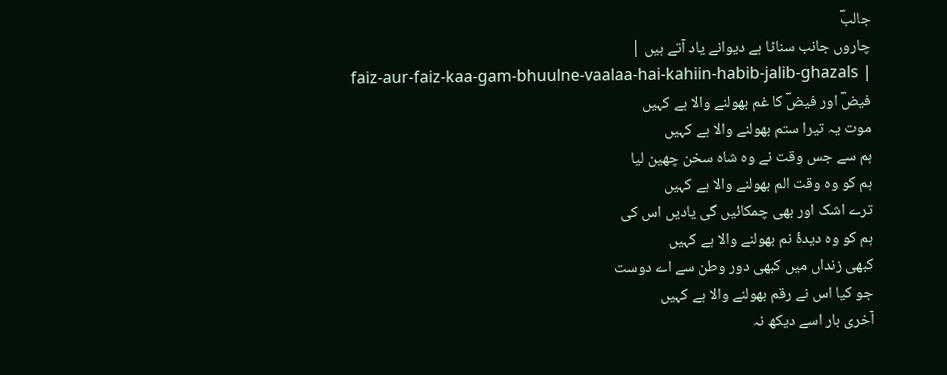جالبؔ
چاروں جانب سناٹا ہے دیوانے یاد آتے ہیں |
faiz-aur-faiz-kaa-gam-bhuulne-vaalaa-hai-kahiin-habib-jalib-ghazals |
فیضؔ اور فیضؔ کا غم بھولنے والا ہے کہیں
موت یہ تیرا ستم بھولنے والا ہے کہیں
ہم سے جس وقت نے وہ شاہ سخن چھین لیا
ہم کو وہ وقت الم بھولنے والا ہے کہیں
ترے اشک اور بھی چمکائیں گی یادیں اس کی
ہم کو وہ دیدۂ نم بھولنے والا ہے کہیں
کبھی زنداں میں کبھی دور وطن سے اے دوست
جو کیا اس نے رقم بھولنے والا ہے کہیں
آخری بار اسے دیکھ نہ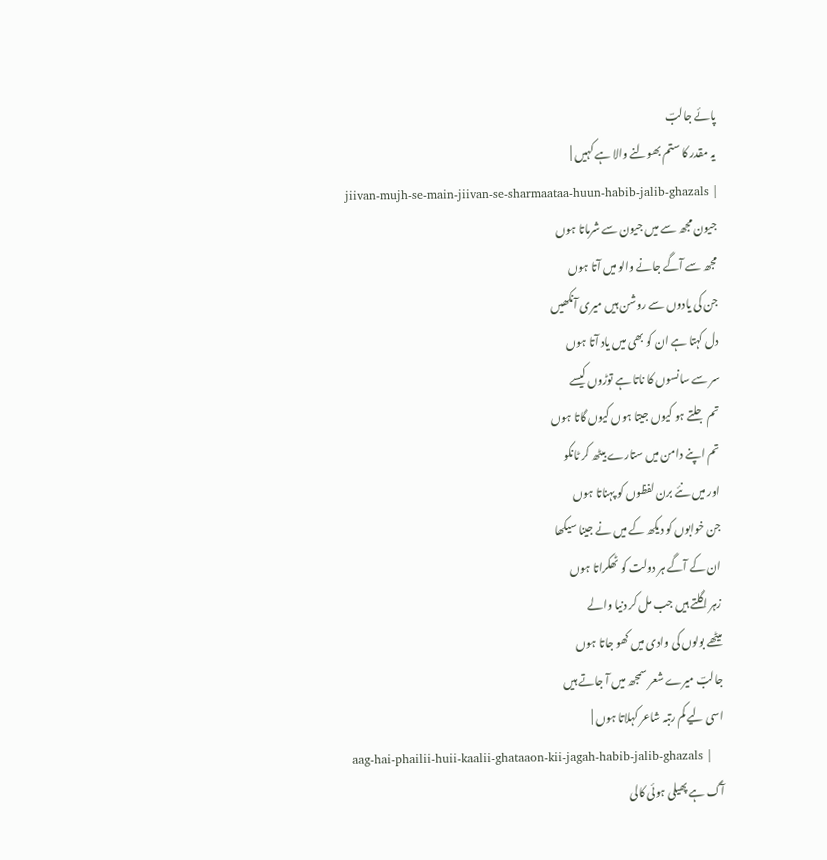پائے جالبؔ
یہ مقدر کا ستم بھولنے والا ہے کہیں |
jiivan-mujh-se-main-jiivan-se-sharmaataa-huun-habib-jalib-ghazals |
جیون مجھ سے میں جیون سے شرماتا ہوں
مجھ سے آگے جانے والو میں آتا ہوں
جن کی یادوں سے روشن ہیں میری آنکھیں
دل کہتا ہے ان کو بھی میں یاد آتا ہوں
سر سے سانسوں کا ناتا ہے توڑوں کیسے
تم جلتے ہو کیوں جیتا ہوں کیوں گاتا ہوں
تم اپنے دامن میں ستارے بیٹھ کر ٹانکو
اور میں نئے برن لفظوں کو پہناتا ہوں
جن خوابوں کو دیکھ کے میں نے جینا سیکھا
ان کے آگے ہر دولت کو ٹھکراتا ہوں
زہر اگلتے ہیں جب مل کر دنیا والے
میٹھے بولوں کی وادی میں کھو جاتا ہوں
جالبؔ میرے شعر سمجھ میں آ جاتے ہیں
اسی لیے کم رتبہ شاعر کہلاتا ہوں |
aag-hai-phailii-huii-kaalii-ghataaon-kii-jagah-habib-jalib-ghazals |
آگ ہے پھیلی ہوئی کالی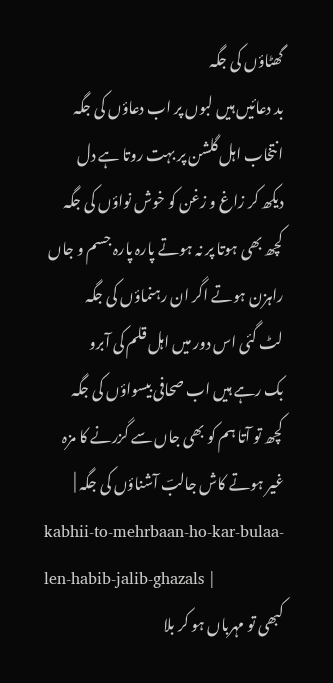گھٹاؤں کی جگہ
بد دعائیں ہیں لبوں پر اب دعاؤں کی جگہ
انتخاب اہل گلشن پر بہت روتا ہے دل
دیکھ کر زاغ و زغن کو خوش نواؤں کی جگہ
کچھ بھی ہوتا پر نہ ہوتے پارہ پارہ جسم و جاں
راہزن ہوتے اگر ان رہنماؤں کی جگہ
لٹ گئی اس دور میں اہل قلم کی آبرو
بک رہے ہیں اب صحافی بیسواؤں کی جگہ
کچھ تو آتا ہم کو بھی جاں سے گزرنے کا مزہ
غیر ہوتے کاش جالبؔ آشناؤں کی جگہ |
kabhii-to-mehrbaan-ho-kar-bulaa-len-habib-jalib-ghazals |
کبھی تو مہرباں ہو کر بلا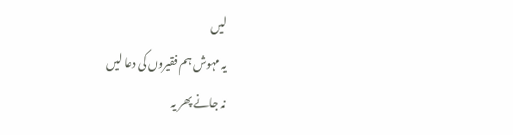لیں
یہ مہوش ہم فقیروں کی دعا لیں
نہ جانے پھر یہ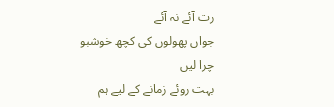رت آئے نہ آئے
جواں پھولوں کی کچھ خوشبو چرا لیں
بہت روئے زمانے کے لیے ہم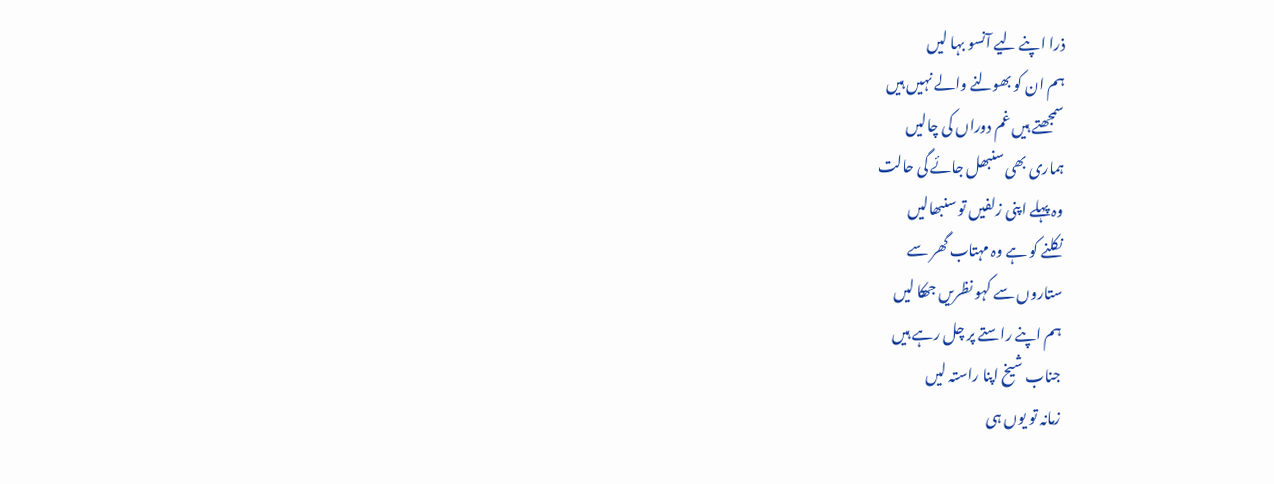ذرا اپنے لیے آنسو بہا لیں
ہم ان کو بھولنے والے نہیں ہیں
سمجھتے ہیں غم دوراں کی چالیں
ہماری بھی سنبھل جائے گی حالت
وہ پہلے اپنی زلفیں تو سنبھالیں
نکلنے کو ہے وہ مہتاب گھر سے
ستاروں سے کہو نظریں جھکا لیں
ہم اپنے راستے پر چل رہے ہیں
جناب شیخ اپنا راستہ لیں
زمانہ تو یوں ہی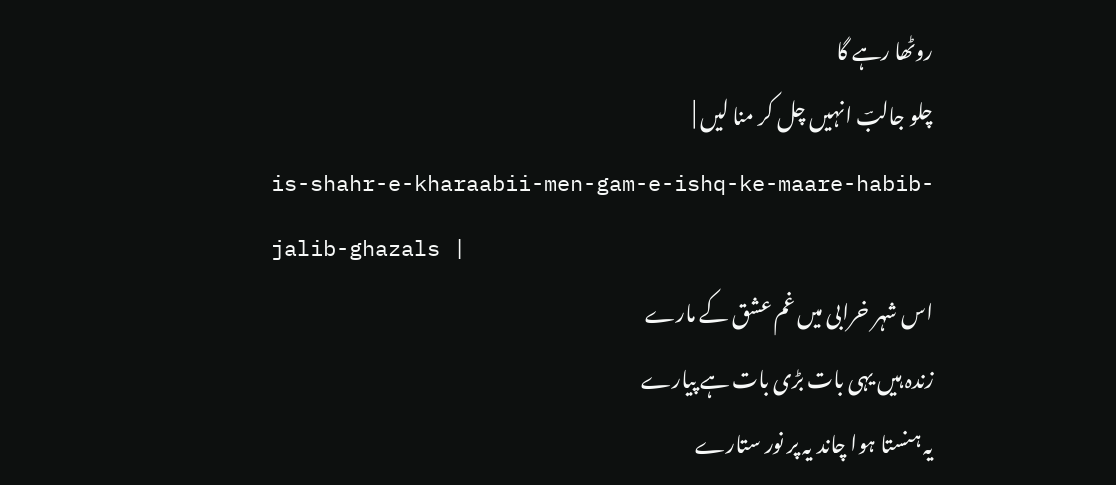روٹھا رہے گا
چلو جالبؔ انہیں چل کر منا لیں |
is-shahr-e-kharaabii-men-gam-e-ishq-ke-maare-habib-jalib-ghazals |
اس شہر خرابی میں غم عشق کے مارے
زندہ ہیں یہی بات بڑی بات ہے پیارے
یہ ہنستا ہوا چاند یہ پر نور ستارے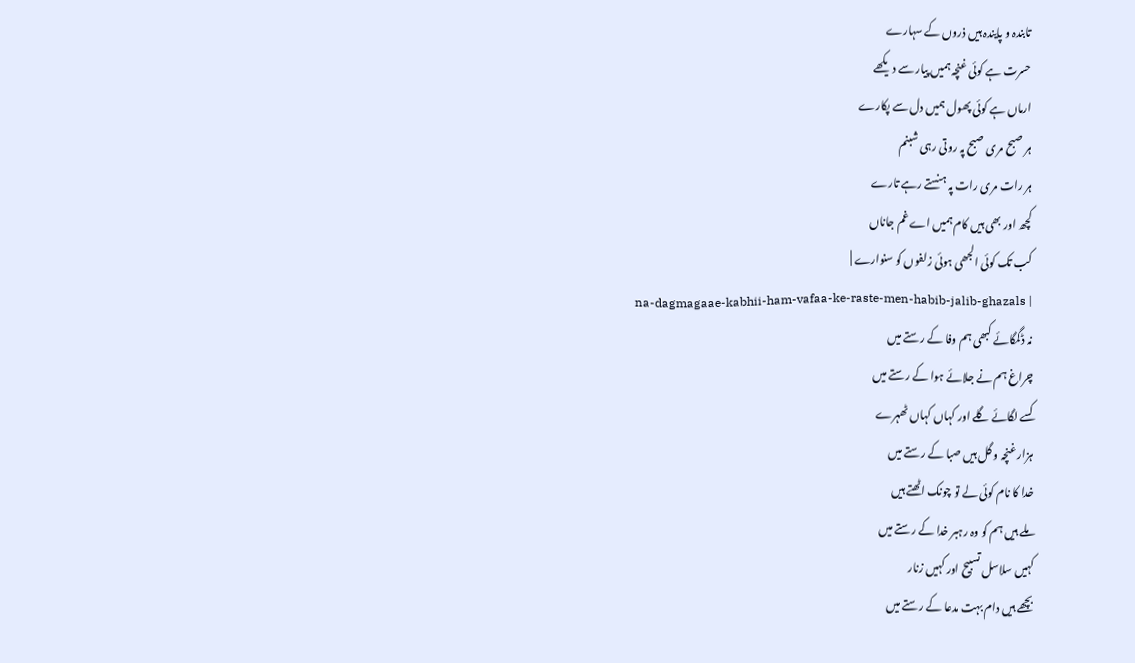تابندہ و پایندہ ہیں ذروں کے سہارے
حسرت ہے کوئی غنچہ ہمیں پیار سے دیکھے
ارماں ہے کوئی پھول ہمیں دل سے پکارے
ہر صبح مری صبح پہ روتی رہی شبنم
ہر رات مری رات پہ ہنستے رہے تارے
کچھ اور بھی ہیں کام ہمیں اے غم جاناں
کب تک کوئی الجھی ہوئی زلفوں کو سنوارے |
na-dagmagaae-kabhii-ham-vafaa-ke-raste-men-habib-jalib-ghazals |
نہ ڈگمگائے کبھی ہم وفا کے رستے میں
چراغ ہم نے جلائے ہوا کے رستے میں
کسے لگائے گلے اور کہاں کہاں ٹھہرے
ہزار غنچہ و گل ہیں صبا کے رستے میں
خدا کا نام کوئی لے تو چونک اٹھتے ہیں
ملے ہیں ہم کو وہ رہبر خدا کے رستے میں
کہیں سلاسل تسبیح اور کہیں زنار
بچھے ہیں دام بہت مدعا کے رستے میں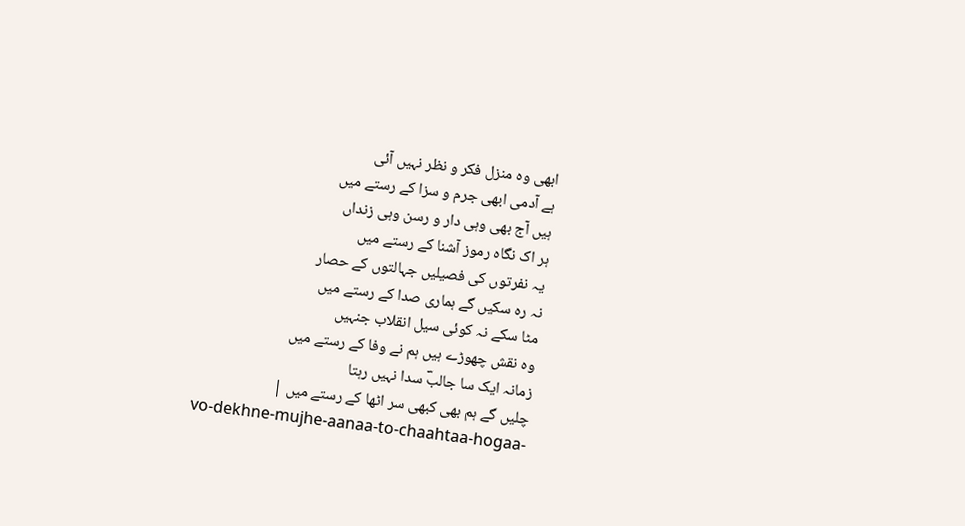ابھی وہ منزل فکر و نظر نہیں آئی
ہے آدمی ابھی جرم و سزا کے رستے میں
ہیں آج بھی وہی دار و رسن وہی زنداں
ہر اک نگاہ رموز آشنا کے رستے میں
یہ نفرتوں کی فصیلیں جہالتوں کے حصار
نہ رہ سکیں گے ہماری صدا کے رستے میں
مٹا سکے نہ کوئی سیل انقلاب جنہیں
وہ نقش چھوڑے ہیں ہم نے وفا کے رستے میں
زمانہ ایک سا جالبؔ سدا نہیں رہتا
چلیں گے ہم بھی کبھی سر اٹھا کے رستے میں |
vo-dekhne-mujhe-aanaa-to-chaahtaa-hogaa-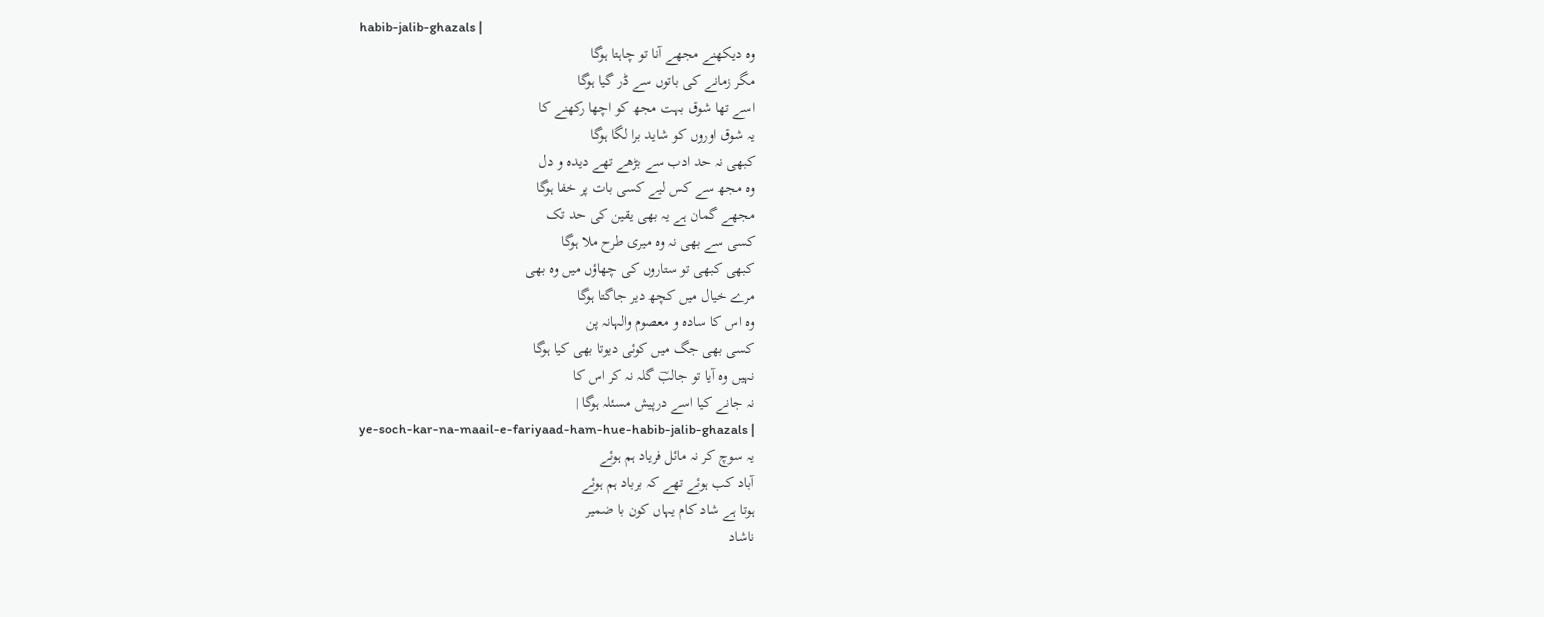habib-jalib-ghazals |
وہ دیکھنے مجھے آنا تو چاہتا ہوگا
مگر زمانے کی باتوں سے ڈر گیا ہوگا
اسے تھا شوق بہت مجھ کو اچھا رکھنے کا
یہ شوق اوروں کو شاید برا لگا ہوگا
کبھی نہ حد ادب سے بڑھے تھے دیدہ و دل
وہ مجھ سے کس لیے کسی بات پر خفا ہوگا
مجھے گمان ہے یہ بھی یقین کی حد تک
کسی سے بھی نہ وہ میری طرح ملا ہوگا
کبھی کبھی تو ستاروں کی چھاؤں میں وہ بھی
مرے خیال میں کچھ دیر جاگتا ہوگا
وہ اس کا سادہ و معصوم والہانہ پن
کسی بھی جگ میں کوئی دیوتا بھی کیا ہوگا
نہیں وہ آیا تو جالبؔ گلہ نہ کر اس کا
نہ جانے کیا اسے درپیش مسئلہ ہوگا |
ye-soch-kar-na-maail-e-fariyaad-ham-hue-habib-jalib-ghazals |
یہ سوچ کر نہ مائل فریاد ہم ہوئے
آباد کب ہوئے تھے کہ برباد ہم ہوئے
ہوتا ہے شاد کام یہاں کون با ضمیر
ناشاد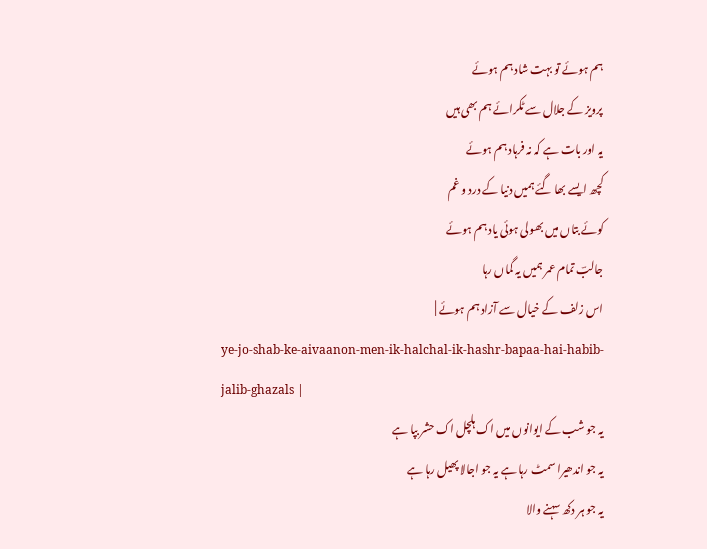ہم ہوئے تو بہت شاد ہم ہوئے
پرویز کے جلال سے ٹکرائے ہم بھی ہیں
یہ اور بات ہے کہ نہ فرہاد ہم ہوئے
کچھ ایسے بھا گئے ہمیں دنیا کے درد و غم
کوئے بتاں میں بھولی ہوئی یاد ہم ہوئے
جالبؔ تمام عمر ہمیں یہ گماں رہا
اس زلف کے خیال سے آزاد ہم ہوئے |
ye-jo-shab-ke-aivaanon-men-ik-halchal-ik-hashr-bapaa-hai-habib-jalib-ghazals |
یہ جو شب کے ایوانوں میں اک ہلچل اک حشر بپا ہے
یہ جو اندھیرا سمٹ رہا ہے یہ جو اجالا پھیل رہا ہے
یہ جو ہر دکھ سہنے والا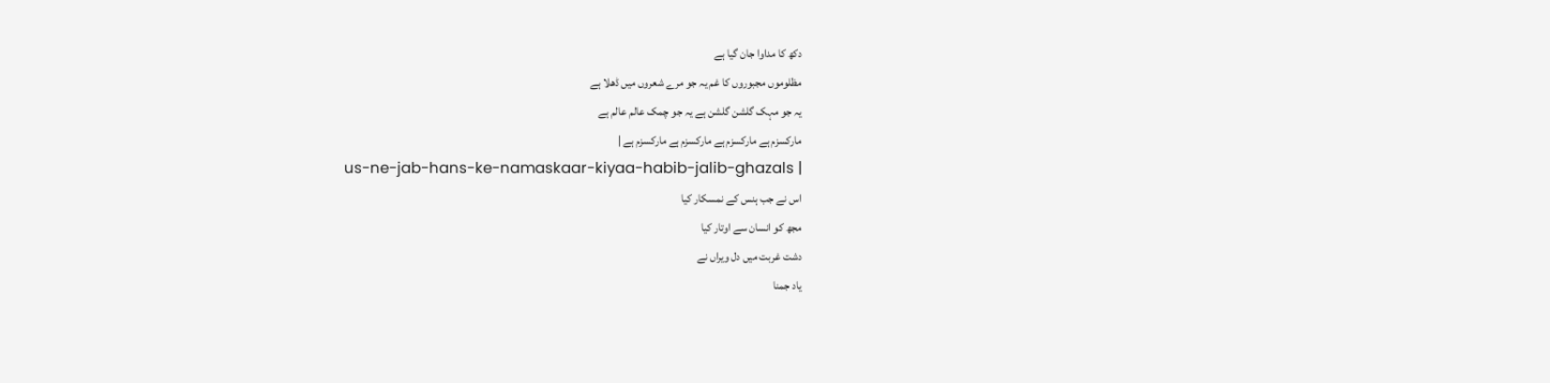دکھ کا مداوا جان گیا ہے
مظلوموں مجبوروں کا غم یہ جو مرے شعروں میں ڈھلا ہے
یہ جو مہک گلشن گلشن ہے یہ جو چمک عالم عالم ہے
مارکسزم ہے مارکسزم ہے مارکسزم ہے مارکسزم ہے |
us-ne-jab-hans-ke-namaskaar-kiyaa-habib-jalib-ghazals |
اس نے جب ہنس کے نمسکار کیا
مجھ کو انسان سے اوتار کیا
دشت غربت میں دل ویراں نے
یاد جمنا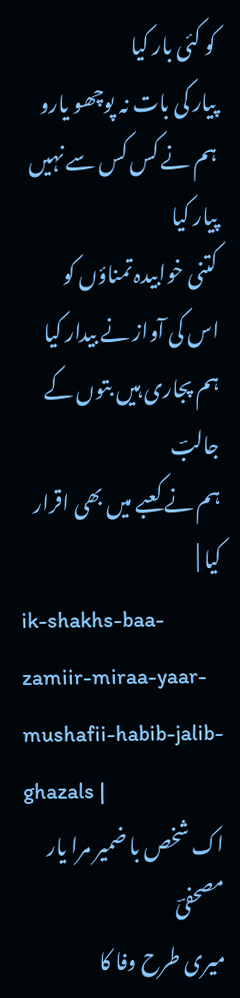کو کئی بار کیا
پیار کی بات نہ پوچھو یارو
ہم نے کس کس سے نہیں پیار کیا
کتنی خوابیدہ تمناؤں کو
اس کی آواز نے بیدار کیا
ہم پجاری ہیں بتوں کے جالبؔ
ہم نے کعبے میں بھی اقرار کیا |
ik-shakhs-baa-zamiir-miraa-yaar-mushafii-habib-jalib-ghazals |
اک شخص با ضمیر مرا یار مصحفیؔ
میری طرح وفا کا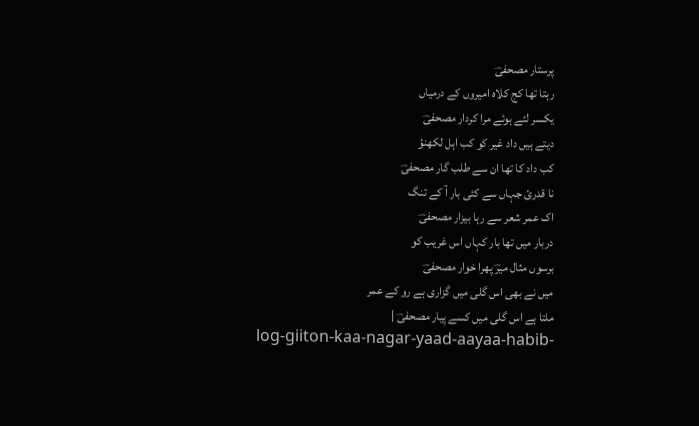پرستار مصحفیؔ
رہتا تھا کج کلاہ امیروں کے درمیاں
یکسر لئے ہوئے مرا کردار مصحفیؔ
دیتے ہیں داد غیر کو کب اہل لکھنؤ
کب داد کا تھا ان سے طلب گار مصحفیؔ
نا قدریٔ جہاں سے کئی بار آ کے تنگ
اک عمر شعر سے رہا بیزار مصحفیؔ
دربار میں تھا بار کہاں اس غریب کو
برسوں مثال میرؔ پھرا خوار مصحفیؔ
میں نے بھی اس گلی میں گزاری ہے رو کے عمر
ملتا ہے اس گلی میں کسے پیار مصحفیؔ |
log-giiton-kaa-nagar-yaad-aayaa-habib-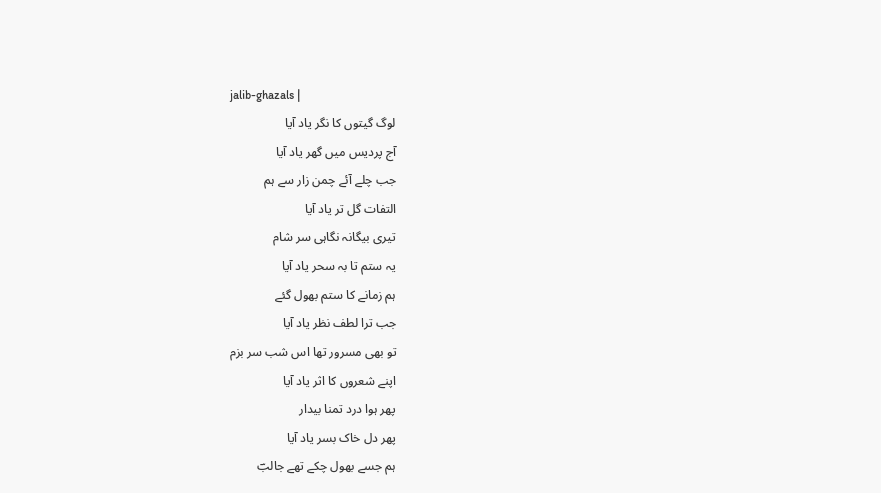jalib-ghazals |
لوگ گیتوں کا نگر یاد آیا
آج پردیس میں گھر یاد آیا
جب چلے آئے چمن زار سے ہم
التفات گل تر یاد آیا
تیری بیگانہ نگاہی سر شام
یہ ستم تا بہ سحر یاد آیا
ہم زمانے کا ستم بھول گئے
جب ترا لطف نظر یاد آیا
تو بھی مسرور تھا اس شب سر بزم
اپنے شعروں کا اثر یاد آیا
پھر ہوا درد تمنا بیدار
پھر دل خاک بسر یاد آیا
ہم جسے بھول چکے تھے جالبؔ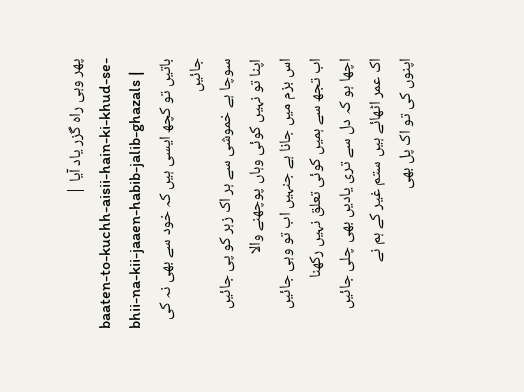پھر وہی راہ گزر یاد آیا |
baaten-to-kuchh-aisii-hain-ki-khud-se-bhii-na-kii-jaaen-habib-jalib-ghazals |
باتیں تو کچھ ایسی ہیں کہ خود سے بھی نہ کی جائیں
سوچا ہے خموشی سے ہر اک زہر کو پی جائیں
اپنا تو نہیں کوئی وہاں پوچھنے والا
اس بزم میں جانا ہے جنہیں اب تو وہی جائیں
اب تجھ سے ہمیں کوئی تعلق نہیں رکھنا
اچھا ہو کہ دل سے تری یادیں بھی چلی جائیں
اک عمر اٹھائے ہیں ستم غیر کے ہم نے
اپنوں کی تو اک پل بھی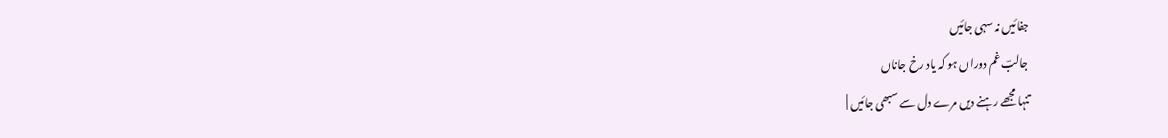جفائیں نہ سہی جائیں
جالبؔ غم دوراں ہو کہ یاد رخ جاناں
تنہا مجھے رہنے دیں مرے دل سے سبھی جائیں |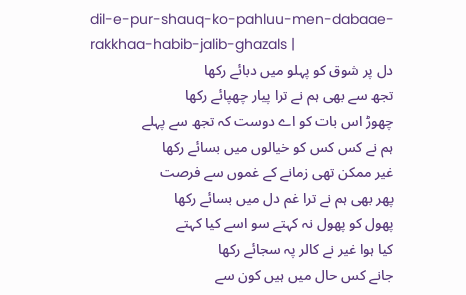dil-e-pur-shauq-ko-pahluu-men-dabaae-rakkhaa-habib-jalib-ghazals |
دل پر شوق کو پہلو میں دبائے رکھا
تجھ سے بھی ہم نے ترا پیار چھپائے رکھا
چھوڑ اس بات کو اے دوست کہ تجھ سے پہلے
ہم نے کس کس کو خیالوں میں بسائے رکھا
غیر ممکن تھی زمانے کے غموں سے فرصت
پھر بھی ہم نے ترا غم دل میں بسائے رکھا
پھول کو پھول نہ کہتے سو اسے کیا کہتے
کیا ہوا غیر نے کالر پہ سجائے رکھا
جانے کس حال میں ہیں کون سے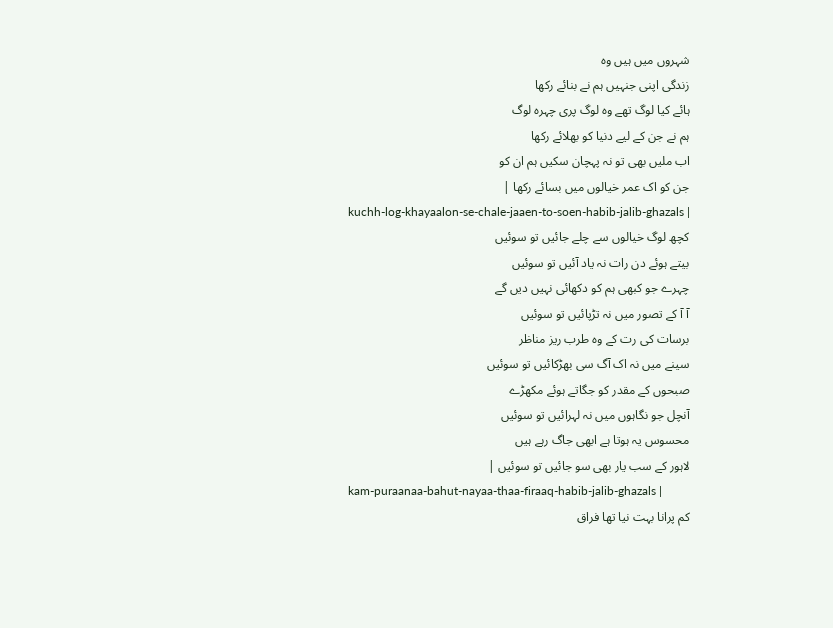شہروں میں ہیں وہ
زندگی اپنی جنہیں ہم نے بنائے رکھا
ہائے کیا لوگ تھے وہ لوگ پری چہرہ لوگ
ہم نے جن کے لیے دنیا کو بھلائے رکھا
اب ملیں بھی تو نہ پہچان سکیں ہم ان کو
جن کو اک عمر خیالوں میں بسائے رکھا |
kuchh-log-khayaalon-se-chale-jaaen-to-soen-habib-jalib-ghazals |
کچھ لوگ خیالوں سے چلے جائیں تو سوئیں
بیتے ہوئے دن رات نہ یاد آئیں تو سوئیں
چہرے جو کبھی ہم کو دکھائی نہیں دیں گے
آ آ کے تصور میں نہ تڑپائیں تو سوئیں
برسات کی رت کے وہ طرب ریز مناظر
سینے میں نہ اک آگ سی بھڑکائیں تو سوئیں
صبحوں کے مقدر کو جگاتے ہوئے مکھڑے
آنچل جو نگاہوں میں نہ لہرائیں تو سوئیں
محسوس یہ ہوتا ہے ابھی جاگ رہے ہیں
لاہور کے سب یار بھی سو جائیں تو سوئیں |
kam-puraanaa-bahut-nayaa-thaa-firaaq-habib-jalib-ghazals |
کم پرانا بہت نیا تھا فراق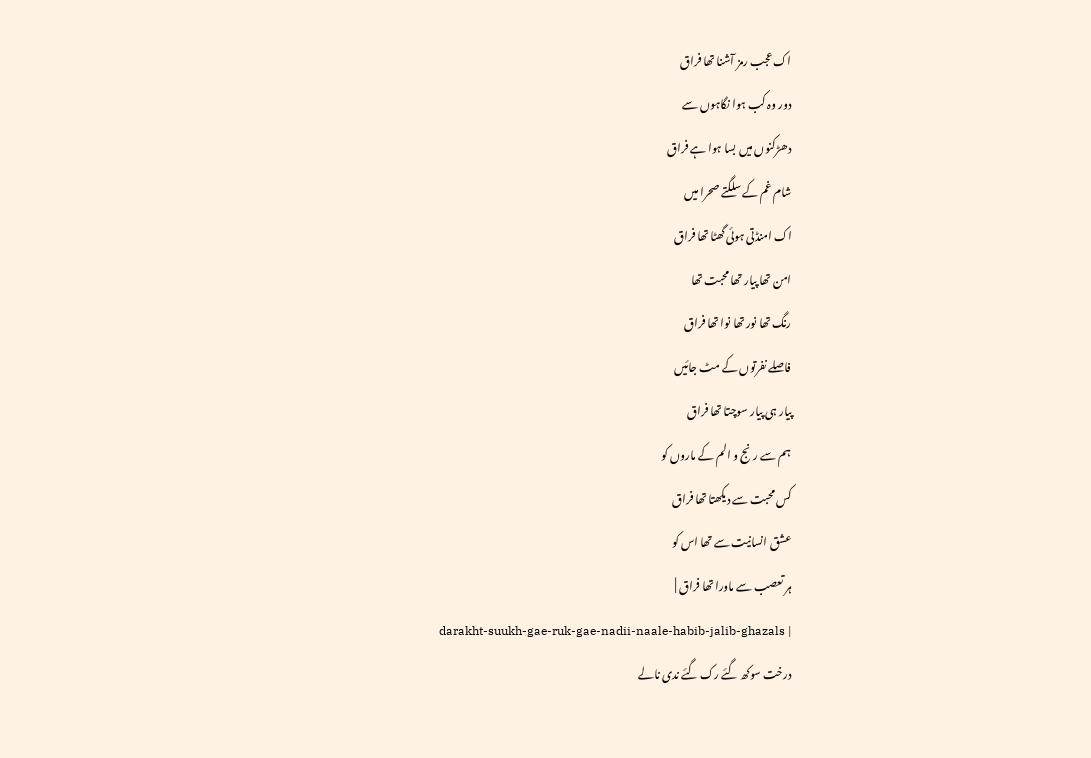اک عجب رمز آشنا تھا فراق
دور وہ کب ہوا نگاہوں سے
دھڑکنوں میں بسا ہوا ہے فراق
شام غم کے سلگتے صحرا میں
اک امنڈتی ہوئی گھٹا تھا فراق
امن تھا پیار تھا محبت تھا
رنگ تھا نور تھا نوا تھا فراق
فاصلے نفرتوں کے مٹ جائیں
پیار ہی پیار سوچتا تھا فراق
ہم سے رنج و الم کے ماروں کو
کس محبت سے دیکھتا تھا فراق
عشق انسانیت سے تھا اس کو
ہر تعصب سے ماورا تھا فراق |
darakht-suukh-gae-ruk-gae-nadii-naale-habib-jalib-ghazals |
درخت سوکھ گئے رک گئے ندی نالے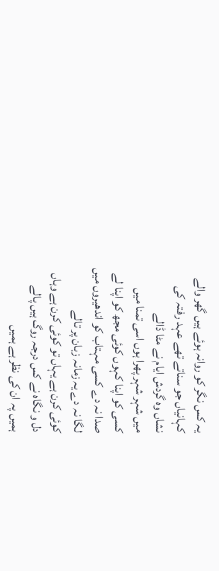یہ کس نگر کو روانہ ہوئے ہیں گھر والے
کہانیاں جو سناتے تھے عہد رفتہ کی
نشاں وہ گردش ایام نے مٹا ڈالے
میں شہر شہر پھرا ہوں اسی تمنا میں
کسی کو اپنا کہوں کوئی مجھ کو اپنا لے
صدا نہ دے کسی مہتاب کو اندھیروں میں
لگا نہ دے یہ زمانہ زبان پر تالے
کوئی کرن ہے یہاں تو کوئی کرن ہے وہاں
دل و نگاہ نے کس درجہ روگ ہیں پالے
ہمیں پہ ان کی نظر ہے ہمیں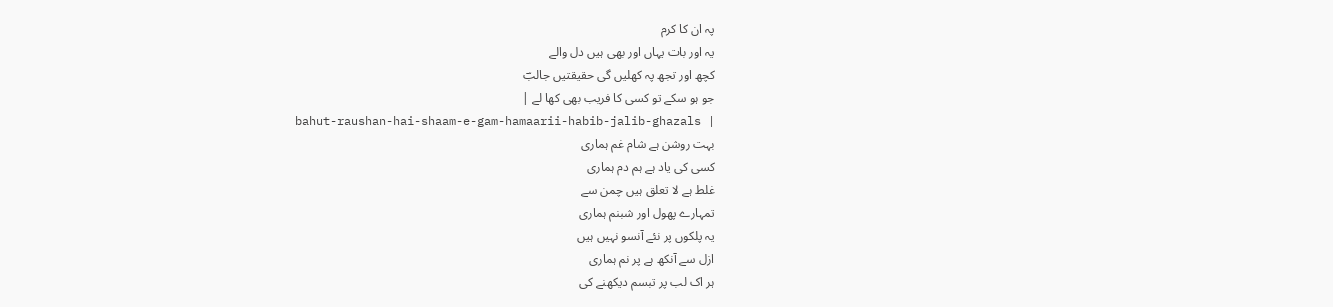پہ ان کا کرم
یہ اور بات یہاں اور بھی ہیں دل والے
کچھ اور تجھ پہ کھلیں گی حقیقتیں جالبؔ
جو ہو سکے تو کسی کا فریب بھی کھا لے |
bahut-raushan-hai-shaam-e-gam-hamaarii-habib-jalib-ghazals |
بہت روشن ہے شام غم ہماری
کسی کی یاد ہے ہم دم ہماری
غلط ہے لا تعلق ہیں چمن سے
تمہارے پھول اور شبنم ہماری
یہ پلکوں پر نئے آنسو نہیں ہیں
ازل سے آنکھ ہے پر نم ہماری
ہر اک لب پر تبسم دیکھنے کی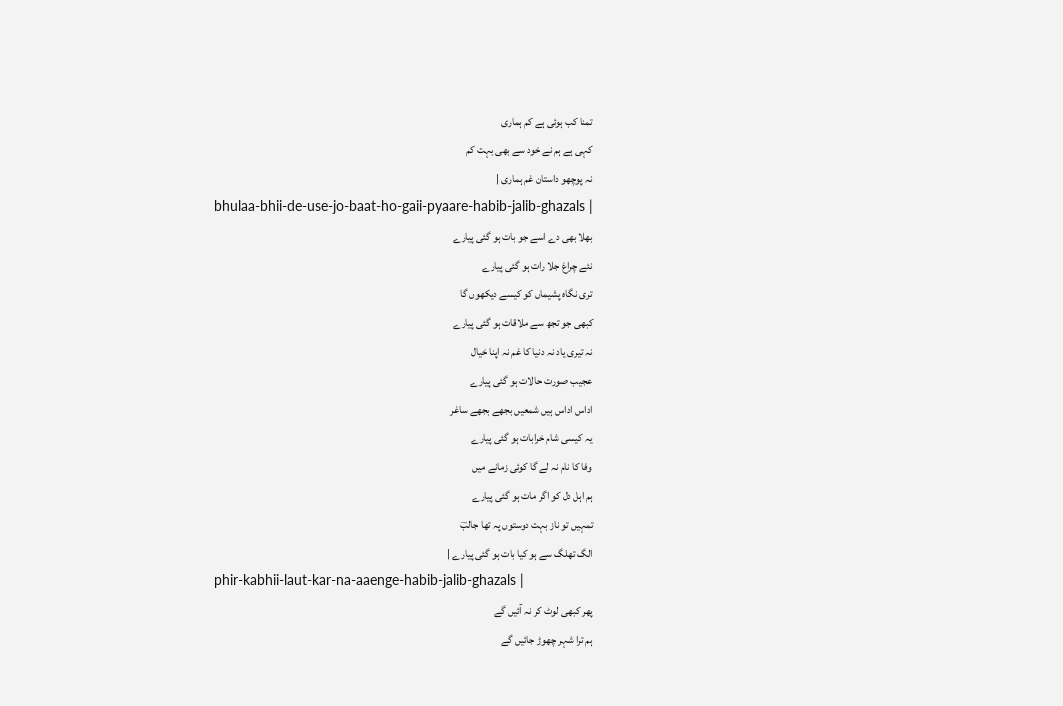تمنا کب ہوئی ہے کم ہماری
کہی ہے ہم نے خود سے بھی بہت کم
نہ پوچھو داستان غم ہماری |
bhulaa-bhii-de-use-jo-baat-ho-gaii-pyaare-habib-jalib-ghazals |
بھلا بھی دے اسے جو بات ہو گئی پیارے
نئے چراغ جلا رات ہو گئی پیارے
تری نگاہ پشیماں کو کیسے دیکھوں گا
کبھی جو تجھ سے ملاقات ہو گئی پیارے
نہ تیری یاد نہ دنیا کا غم نہ اپنا خیال
عجیب صورت حالات ہو گئی پیارے
اداس اداس ہیں شمعیں بجھے بجھے ساغر
یہ کیسی شام خرابات ہو گئی پیارے
وفا کا نام نہ لے گا کوئی زمانے میں
ہم اہل دل کو اگر مات ہو گئی پیارے
تمہیں تو ناز بہت دوستوں پہ تھا جالبؔ
الگ تھلگ سے ہو کیا بات ہو گئی پیارے |
phir-kabhii-laut-kar-na-aaenge-habib-jalib-ghazals |
پھر کبھی لوٹ کر نہ آئیں گے
ہم ترا شہر چھوڑ جائیں گے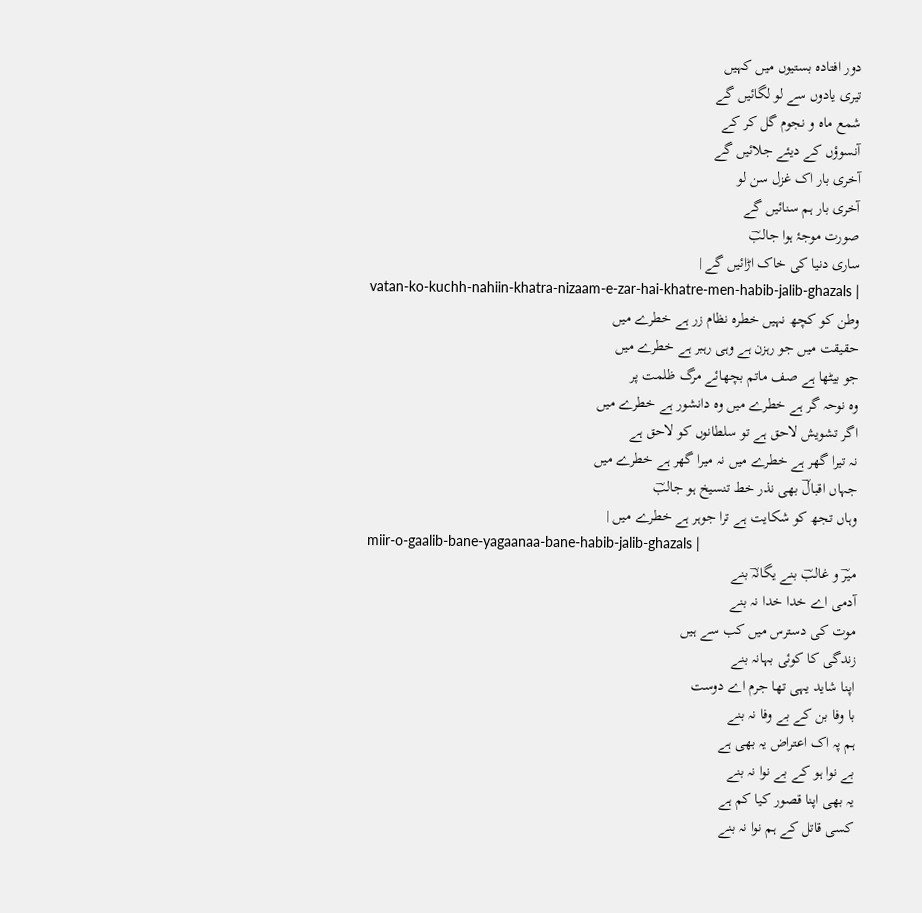دور افتادہ بستیوں میں کہیں
تیری یادوں سے لو لگائیں گے
شمع ماہ و نجوم گل کر کے
آنسوؤں کے دیئے جلائیں گے
آخری بار اک غزل سن لو
آخری بار ہم سنائیں گے
صورت موجۂ ہوا جالبؔ
ساری دنیا کی خاک اڑائیں گے |
vatan-ko-kuchh-nahiin-khatra-nizaam-e-zar-hai-khatre-men-habib-jalib-ghazals |
وطن کو کچھ نہیں خطرہ نظام زر ہے خطرے میں
حقیقت میں جو رہزن ہے وہی رہبر ہے خطرے میں
جو بیٹھا ہے صف ماتم بچھائے مرگ ظلمت پر
وہ نوحہ گر ہے خطرے میں وہ دانشور ہے خطرے میں
اگر تشویش لاحق ہے تو سلطانوں کو لاحق ہے
نہ تیرا گھر ہے خطرے میں نہ میرا گھر ہے خطرے میں
جہاں اقبالؔ بھی نذر خط تنسیخ ہو جالبؔ
وہاں تجھ کو شکایت ہے ترا جوہر ہے خطرے میں |
miir-o-gaalib-bane-yagaanaa-bane-habib-jalib-ghazals |
میرؔ و غالبؔ بنے یگانہؔ بنے
آدمی اے خدا خدا نہ بنے
موت کی دسترس میں کب سے ہیں
زندگی کا کوئی بہانہ بنے
اپنا شاید یہی تھا جرم اے دوست
با وفا بن کے بے وفا نہ بنے
ہم پہ اک اعتراض یہ بھی ہے
بے نوا ہو کے بے نوا نہ بنے
یہ بھی اپنا قصور کیا کم ہے
کسی قاتل کے ہم نوا نہ بنے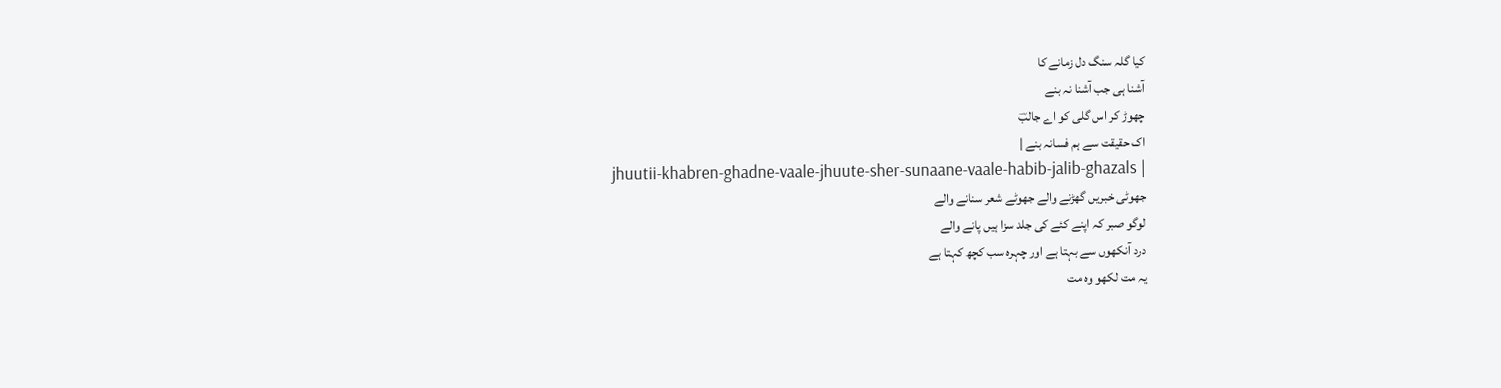کیا گلہ سنگ دل زمانے کا
آشنا ہی جب آشنا نہ بنے
چھوڑ کر اس گلی کو اے جالبؔ
اک حقیقت سے ہم فسانہ بنے |
jhuutii-khabren-ghadne-vaale-jhuute-sher-sunaane-vaale-habib-jalib-ghazals |
جھوٹی خبریں گھڑنے والے جھوٹے شعر سنانے والے
لوگو صبر کہ اپنے کئے کی جلد سزا ہیں پانے والے
درد آنکھوں سے بہتا ہے اور چہرہ سب کچھ کہتا ہے
یہ مت لکھو وہ مت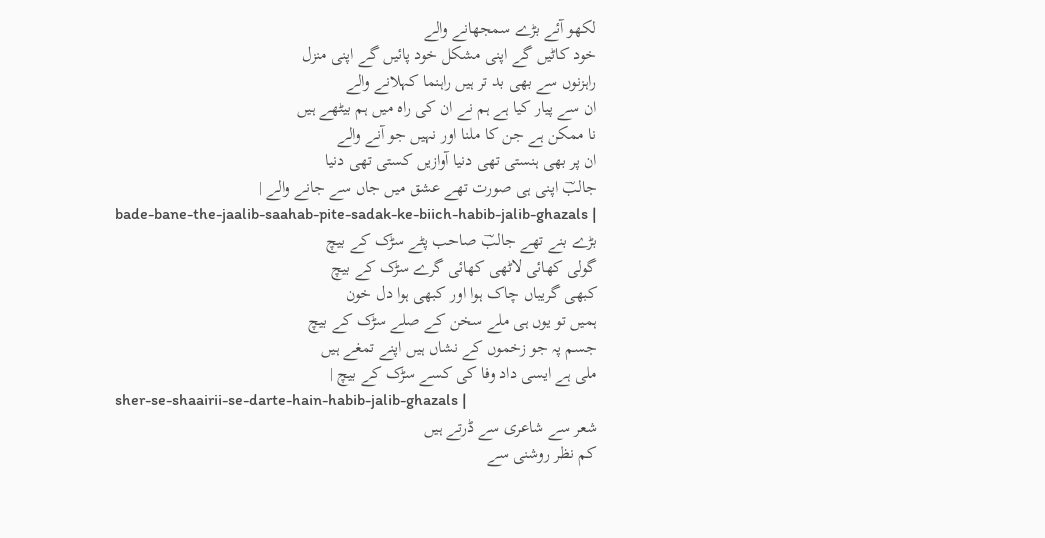لکھو آئے بڑے سمجھانے والے
خود کاٹیں گے اپنی مشکل خود پائیں گے اپنی منزل
راہزنوں سے بھی بد تر ہیں راہنما کہلانے والے
ان سے پیار کیا ہے ہم نے ان کی راہ میں ہم بیٹھے ہیں
نا ممکن ہے جن کا ملنا اور نہیں جو آنے والے
ان پر بھی ہنستی تھی دنیا آوازیں کستی تھی دنیا
جالبؔ اپنی ہی صورت تھے عشق میں جاں سے جانے والے |
bade-bane-the-jaalib-saahab-pite-sadak-ke-biich-habib-jalib-ghazals |
بڑے بنے تھے جالبؔ صاحب پٹے سڑک کے بیچ
گولی کھائی لاٹھی کھائی گرے سڑک کے بیچ
کبھی گریباں چاک ہوا اور کبھی ہوا دل خون
ہمیں تو یوں ہی ملے سخن کے صلے سڑک کے بیچ
جسم پہ جو زخموں کے نشاں ہیں اپنے تمغے ہیں
ملی ہے ایسی داد وفا کی کسے سڑک کے بیچ |
sher-se-shaairii-se-darte-hain-habib-jalib-ghazals |
شعر سے شاعری سے ڈرتے ہیں
کم نظر روشنی سے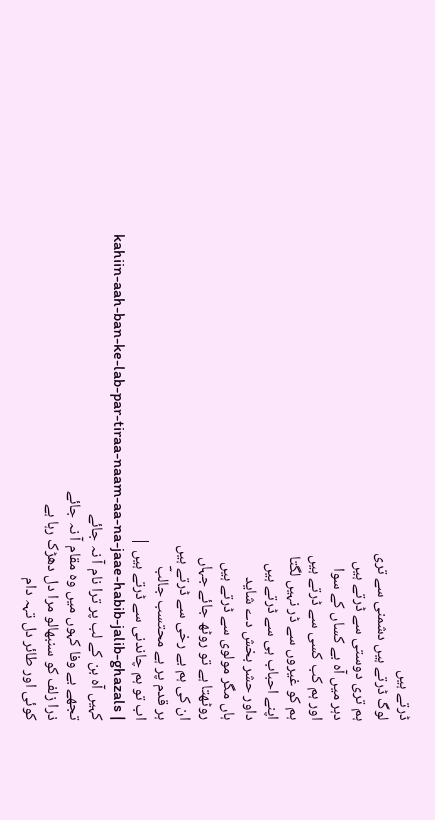ڈرتے ہیں
لوگ ڈرتے ہیں دشمنی سے تری
ہم تری دوستی سے ڈرتے ہیں
دہر میں آہ بے کساں کے سوا
اور ہم کب کسی سے ڈرتے ہیں
ہم کو غیروں سے ڈر نہیں لگتا
اپنے احباب ہی سے ڈرتے ہیں
داور حشر بخش دے شاید
ہاں مگر مولوی سے ڈرتے ہیں
روٹھتا ہے تو روٹھ جائے جہاں
ان کی ہم بے رخی سے ڈرتے ہیں
ہر قدم پر ہے محتسب جالبؔ
اب تو ہم چاندنی سے ڈرتے ہیں |
kahiin-aah-ban-ke-lab-par-tiraa-naam-aa-na-jaae-habib-jalib-ghazals |
کہیں آہ بن کے لب پر ترا نام آ نہ جائے
تجھے بے وفا کہوں میں وہ مقام آ نہ جائے
ذرا زلف کو سنبھالو مرا دل دھڑک رہا ہے
کوئی اور طائر دل تہہ دام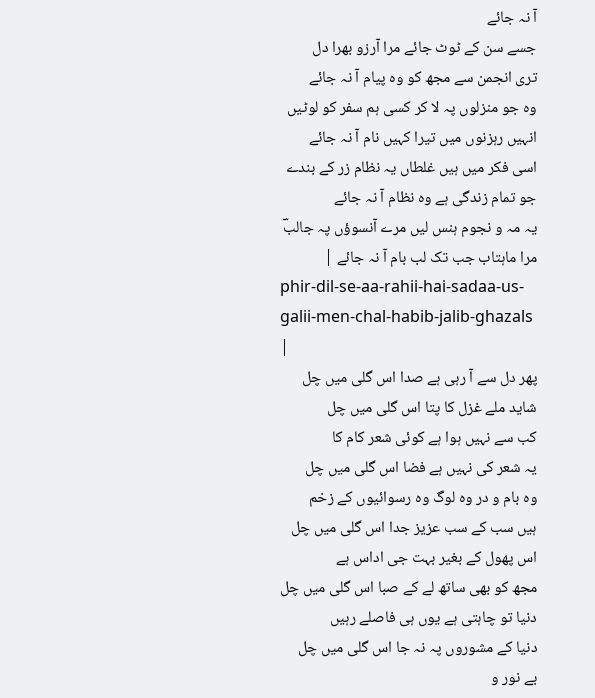آ نہ جائے
جسے سن کے ٹوٹ جائے مرا آرزو بھرا دل
تری انجمن سے مجھ کو وہ پیام آ نہ جائے
وہ جو منزلوں پہ لا کر کسی ہم سفر کو لوٹیں
انہیں رہزنوں میں تیرا کہیں نام آ نہ جائے
اسی فکر میں ہیں غلطاں یہ نظام زر کے بندے
جو تمام زندگی ہے وہ نظام آ نہ جائے
یہ مہ و نجوم ہنس لیں مرے آنسوؤں پہ جالبؔ
مرا ماہتاب جب تک لب بام آ نہ جائے |
phir-dil-se-aa-rahii-hai-sadaa-us-galii-men-chal-habib-jalib-ghazals |
پھر دل سے آ رہی ہے صدا اس گلی میں چل
شاید ملے غزل کا پتا اس گلی میں چل
کب سے نہیں ہوا ہے کوئی شعر کام کا
یہ شعر کی نہیں ہے فضا اس گلی میں چل
وہ بام و در وہ لوگ وہ رسوائیوں کے زخم
ہیں سب کے سب عزیز جدا اس گلی میں چل
اس پھول کے بغیر بہت جی اداس ہے
مجھ کو بھی ساتھ لے کے صبا اس گلی میں چل
دنیا تو چاہتی ہے یوں ہی فاصلے رہیں
دنیا کے مشوروں پہ نہ جا اس گلی میں چل
بے نور و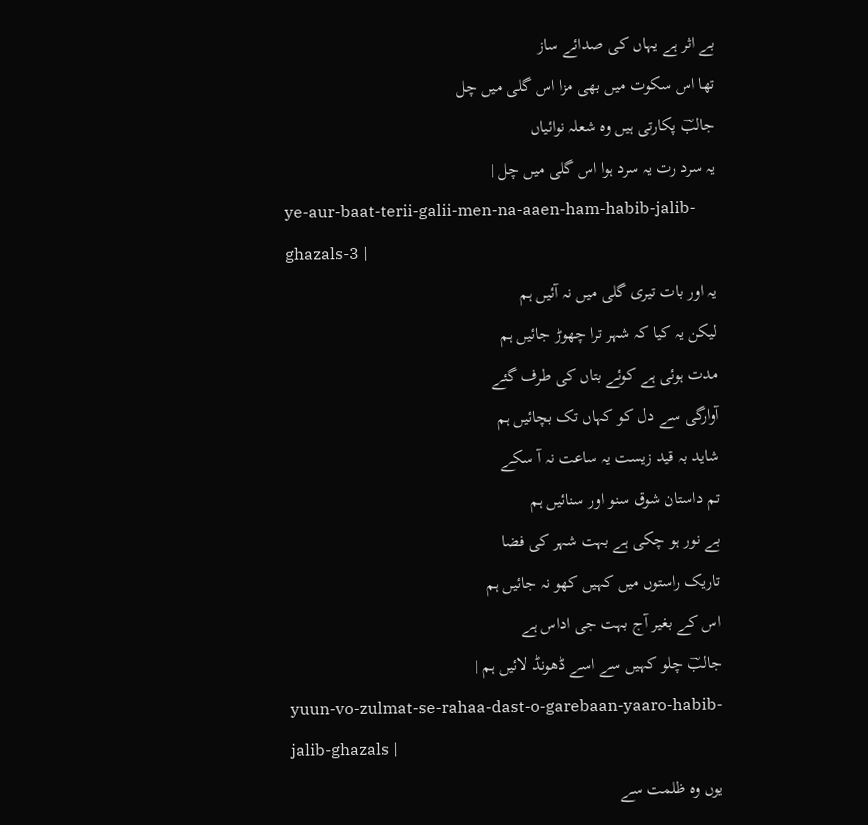بے اثر ہے یہاں کی صدائے ساز
تھا اس سکوت میں بھی مزا اس گلی میں چل
جالبؔ پکارتی ہیں وہ شعلہ نوائیاں
یہ سرد رت یہ سرد ہوا اس گلی میں چل |
ye-aur-baat-terii-galii-men-na-aaen-ham-habib-jalib-ghazals-3 |
یہ اور بات تیری گلی میں نہ آئیں ہم
لیکن یہ کیا کہ شہر ترا چھوڑ جائیں ہم
مدت ہوئی ہے کوئے بتاں کی طرف گئے
آوارگی سے دل کو کہاں تک بچائیں ہم
شاید بہ قید زیست یہ ساعت نہ آ سکے
تم داستان شوق سنو اور سنائیں ہم
بے نور ہو چکی ہے بہت شہر کی فضا
تاریک راستوں میں کہیں کھو نہ جائیں ہم
اس کے بغیر آج بہت جی اداس ہے
جالبؔ چلو کہیں سے اسے ڈھونڈ لائیں ہم |
yuun-vo-zulmat-se-rahaa-dast-o-garebaan-yaaro-habib-jalib-ghazals |
یوں وہ ظلمت سے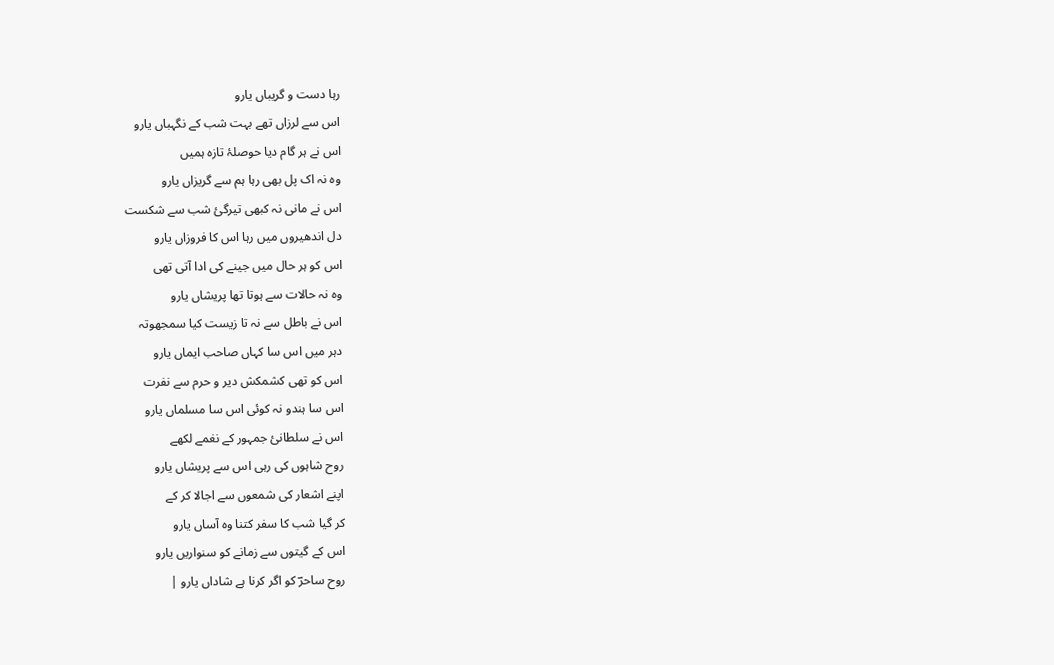رہا دست و گریباں یارو
اس سے لرزاں تھے بہت شب کے نگہباں یارو
اس نے ہر گام دیا حوصلۂ تازہ ہمیں
وہ نہ اک پل بھی رہا ہم سے گریزاں یارو
اس نے مانی نہ کبھی تیرگیٔ شب سے شکست
دل اندھیروں میں رہا اس کا فروزاں یارو
اس کو ہر حال میں جینے کی ادا آتی تھی
وہ نہ حالات سے ہوتا تھا پریشاں یارو
اس نے باطل سے نہ تا زیست کیا سمجھوتہ
دہر میں اس سا کہاں صاحب ایماں یارو
اس کو تھی کشمکش دیر و حرم سے نفرت
اس سا ہندو نہ کوئی اس سا مسلماں یارو
اس نے سلطانیٔ جمہور کے نغمے لکھے
روح شاہوں کی رہی اس سے پریشاں یارو
اپنے اشعار کی شمعوں سے اجالا کر کے
کر گیا شب کا سفر کتنا وہ آساں یارو
اس کے گیتوں سے زمانے کو سنواریں یارو
روح ساحرؔ کو اگر کرنا ہے شاداں یارو |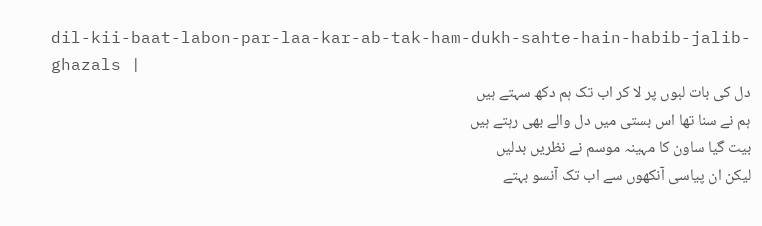dil-kii-baat-labon-par-laa-kar-ab-tak-ham-dukh-sahte-hain-habib-jalib-ghazals |
دل کی بات لبوں پر لا کر اب تک ہم دکھ سہتے ہیں
ہم نے سنا تھا اس بستی میں دل والے بھی رہتے ہیں
بیت گیا ساون کا مہینہ موسم نے نظریں بدلیں
لیکن ان پیاسی آنکھوں سے اب تک آنسو بہتے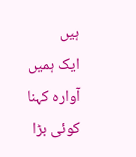ہیں
ایک ہمیں آوارہ کہنا کوئی بڑا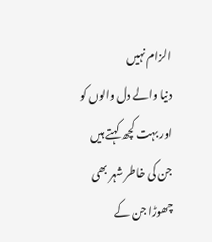الزام نہیں
دنیا والے دل والوں کو اور بہت کچھ کہتے ہیں
جن کی خاطر شہر بھی چھوڑا جن کے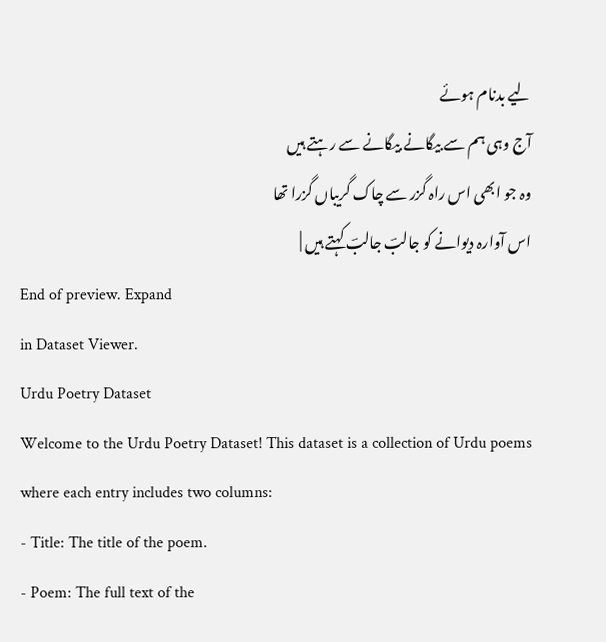لیے بدنام ہوئے
آج وہی ہم سے بیگانے بیگانے سے رہتے ہیں
وہ جو ابھی اس راہ گزر سے چاک گریباں گزرا تھا
اس آوارہ دیوانے کو جالبؔ جالبؔ کہتے ہیں |
End of preview. Expand
in Dataset Viewer.
Urdu Poetry Dataset
Welcome to the Urdu Poetry Dataset! This dataset is a collection of Urdu poems where each entry includes two columns:
- Title: The title of the poem.
- Poem: The full text of the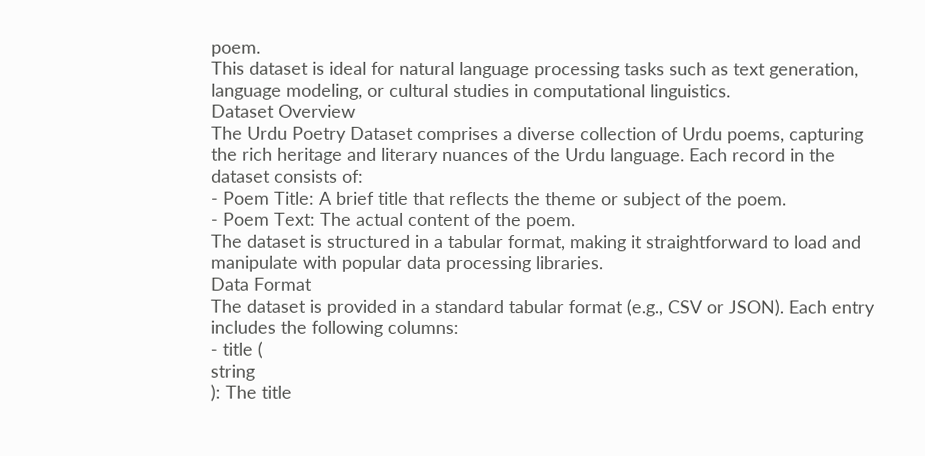poem.
This dataset is ideal for natural language processing tasks such as text generation, language modeling, or cultural studies in computational linguistics.
Dataset Overview
The Urdu Poetry Dataset comprises a diverse collection of Urdu poems, capturing the rich heritage and literary nuances of the Urdu language. Each record in the dataset consists of:
- Poem Title: A brief title that reflects the theme or subject of the poem.
- Poem Text: The actual content of the poem.
The dataset is structured in a tabular format, making it straightforward to load and manipulate with popular data processing libraries.
Data Format
The dataset is provided in a standard tabular format (e.g., CSV or JSON). Each entry includes the following columns:
- title (
string
): The title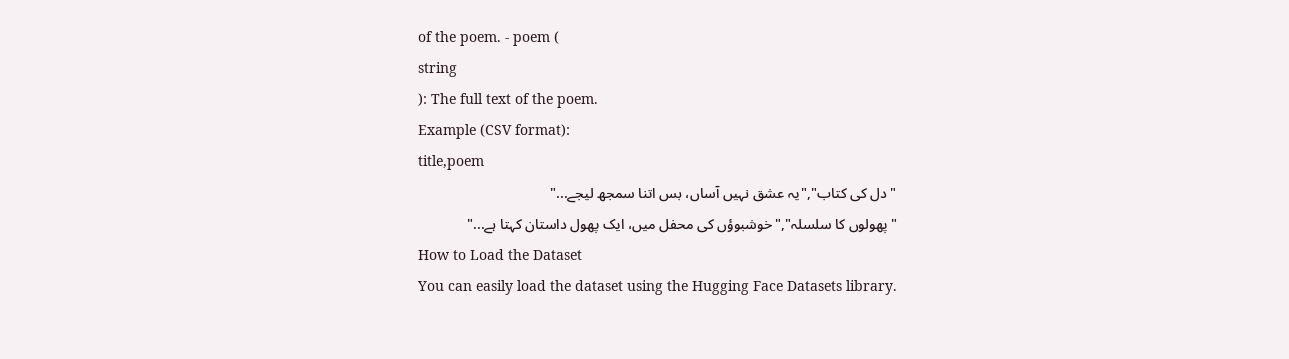of the poem. - poem (
string
): The full text of the poem.
Example (CSV format):
title,poem
"دل کی کتاب","یہ عشق نہیں آساں، بس اتنا سمجھ لیجے..."
"پھولوں کا سلسلہ","خوشبوؤں کی محفل میں، ایک پھول داستان کہتا ہے..."
How to Load the Dataset
You can easily load the dataset using the Hugging Face Datasets library.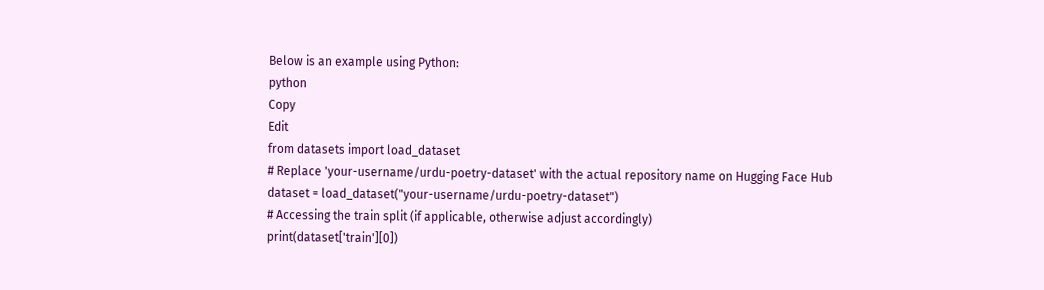Below is an example using Python:
python
Copy
Edit
from datasets import load_dataset
# Replace 'your-username/urdu-poetry-dataset' with the actual repository name on Hugging Face Hub
dataset = load_dataset("your-username/urdu-poetry-dataset")
# Accessing the train split (if applicable, otherwise adjust accordingly)
print(dataset['train'][0])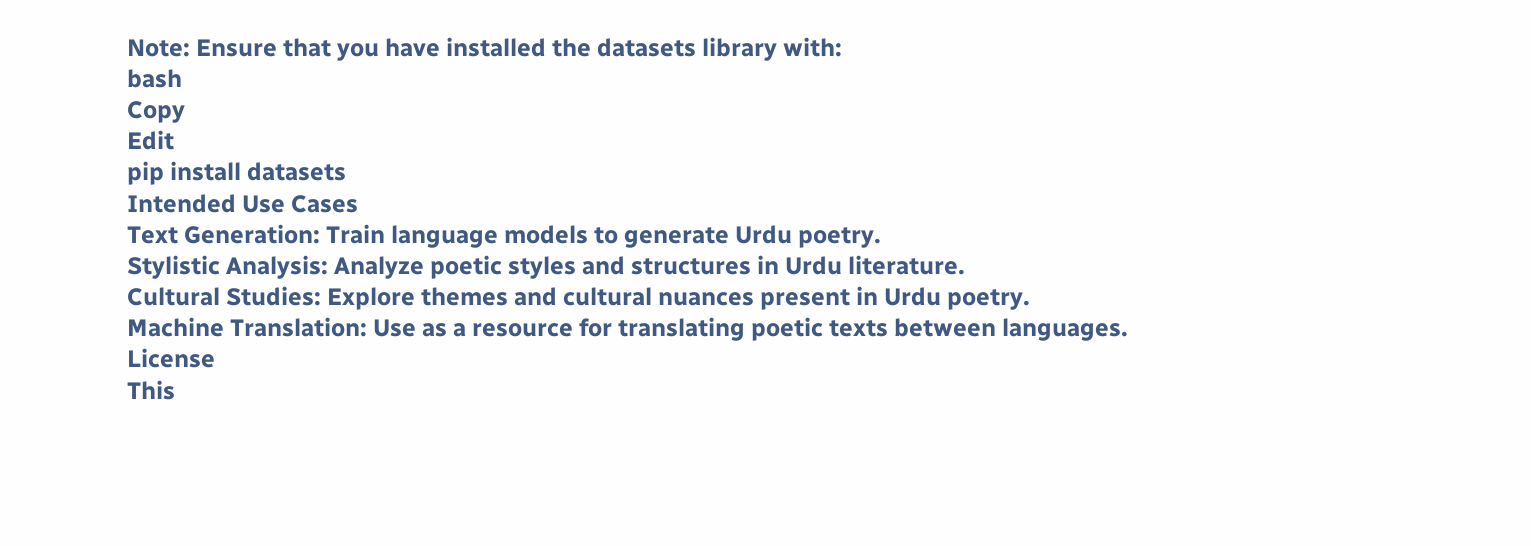Note: Ensure that you have installed the datasets library with:
bash
Copy
Edit
pip install datasets
Intended Use Cases
Text Generation: Train language models to generate Urdu poetry.
Stylistic Analysis: Analyze poetic styles and structures in Urdu literature.
Cultural Studies: Explore themes and cultural nuances present in Urdu poetry.
Machine Translation: Use as a resource for translating poetic texts between languages.
License
This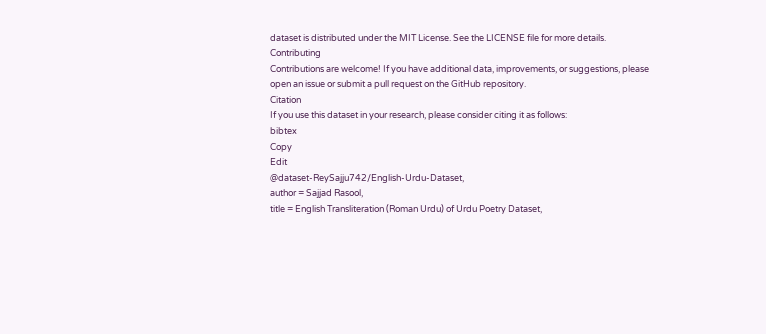dataset is distributed under the MIT License. See the LICENSE file for more details.
Contributing
Contributions are welcome! If you have additional data, improvements, or suggestions, please open an issue or submit a pull request on the GitHub repository.
Citation
If you use this dataset in your research, please consider citing it as follows:
bibtex
Copy
Edit
@dataset-ReySajju742/English-Urdu-Dataset,
author = Sajjad Rasool,
title = English Transliteration (Roman Urdu) of Urdu Poetry Dataset,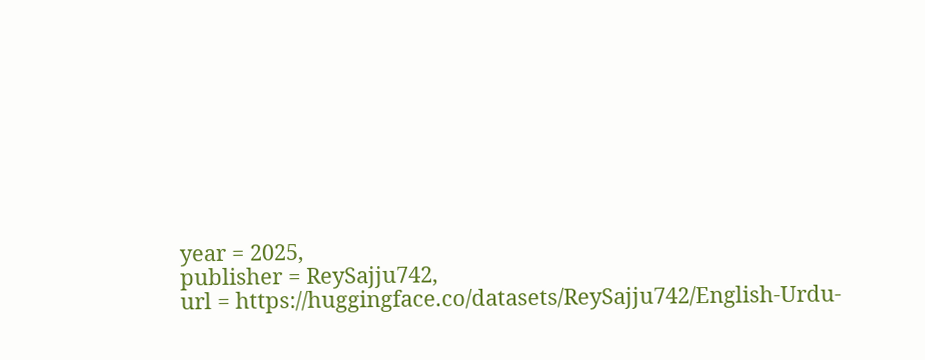year = 2025,
publisher = ReySajju742,
url = https://huggingface.co/datasets/ReySajju742/English-Urdu-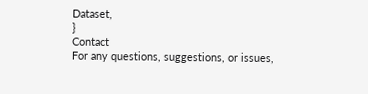Dataset,
}
Contact
For any questions, suggestions, or issues,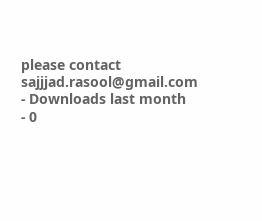please contact sajjjad.rasool@gmail.com
- Downloads last month
- 0